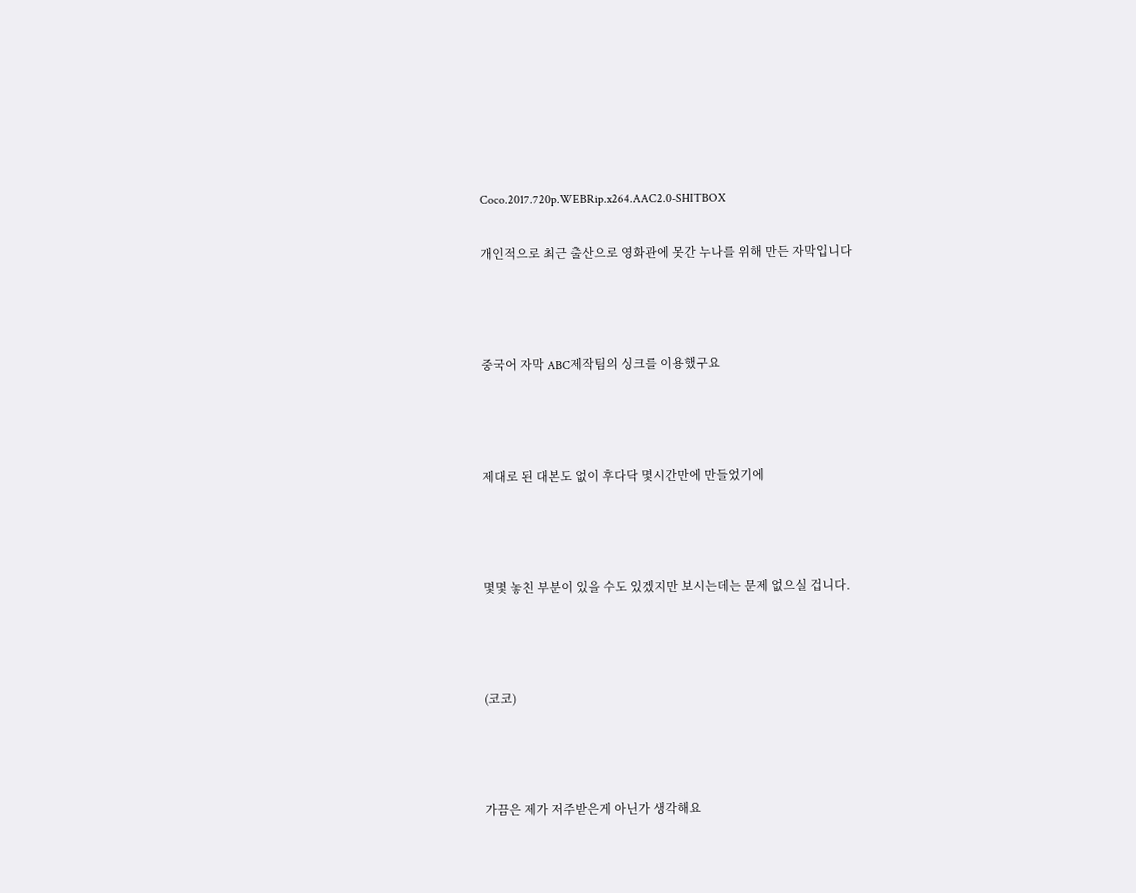Coco.2017.720p.WEBRip.x264.AAC2.0-SHITBOX

개인적으로 최근 출산으로 영화관에 못간 누나를 위해 만든 자막입니다



중국어 자막 ABC제작팀의 싱크를 이용했구요



제대로 된 대본도 없이 후다닥 몇시간만에 만들었기에



몇몇 놓친 부분이 있을 수도 있겠지만 보시는데는 문제 없으실 겁니다.



(코코)



가끔은 제가 저주받은게 아닌가 생각해요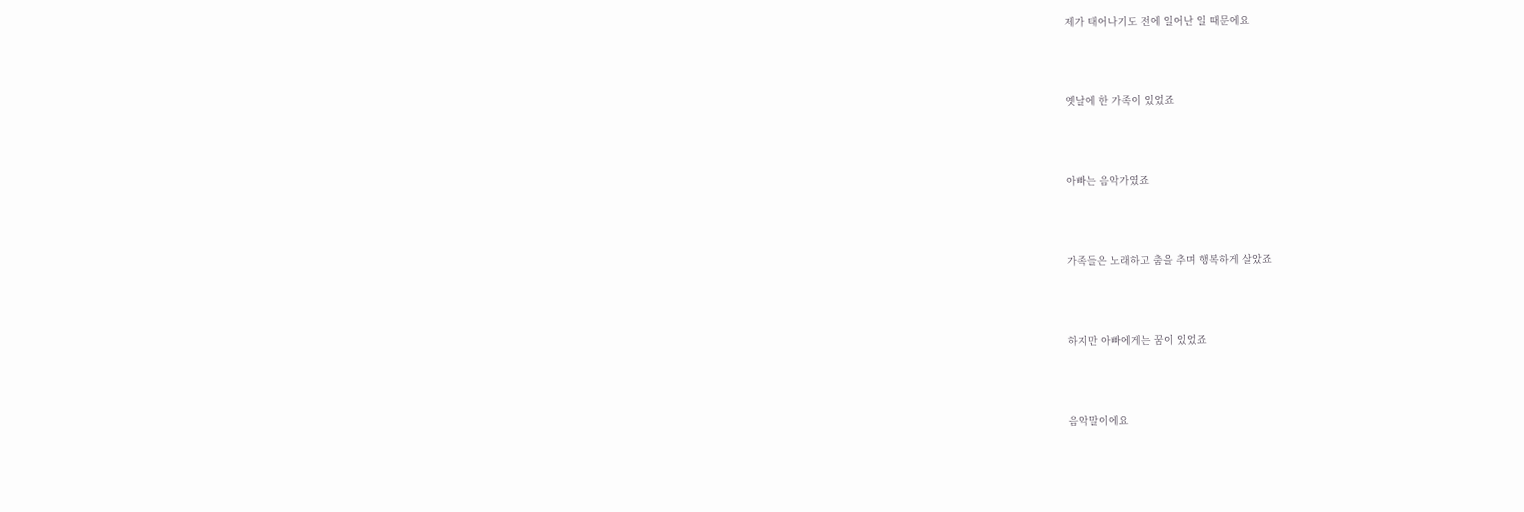제가 태어나기도 전에 일어난 일 때문에요



옛날에 한 가족이 있었죠



아빠는 음악가였죠



가족들은 노래하고 춤을 추며 행복하게 살았죠



하지만 아빠에게는 꿈이 있었죠



음악말이에요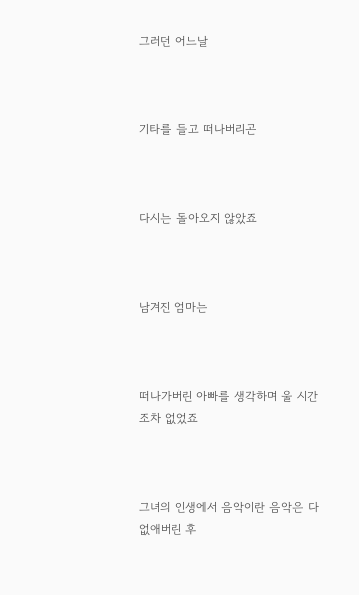그러던 어느날



기타를 들고 떠나버리곤



다시는 돌아오지 않았죠



남겨진 엄마는



떠나가버린 아빠를 생각하며 울 시간조차 없었죠



그녀의 인생에서 음악이란 음악은 다 없애버린 후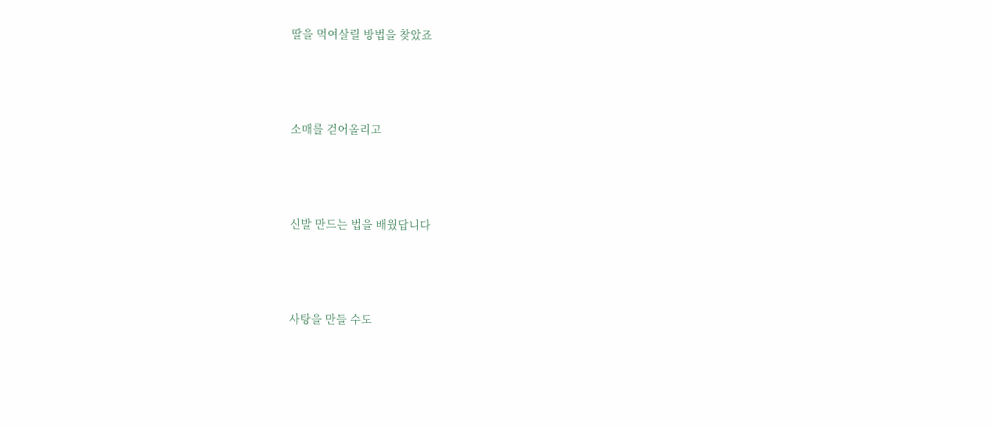딸을 먹여살릴 방법을 찾았죠



소매를 걷어올리고



신발 만드는 법을 배웠답니다



사탕을 만들 수도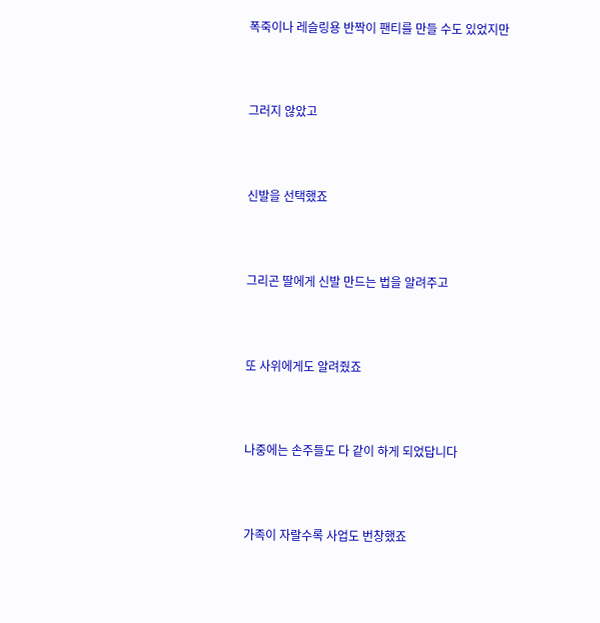폭죽이나 레슬링용 반짝이 팬티를 만들 수도 있었지만



그러지 않았고



신발을 선택했죠



그리곤 딸에게 신발 만드는 법을 알려주고



또 사위에게도 알려줬죠



나중에는 손주들도 다 같이 하게 되었답니다



가족이 자랄수록 사업도 번창했죠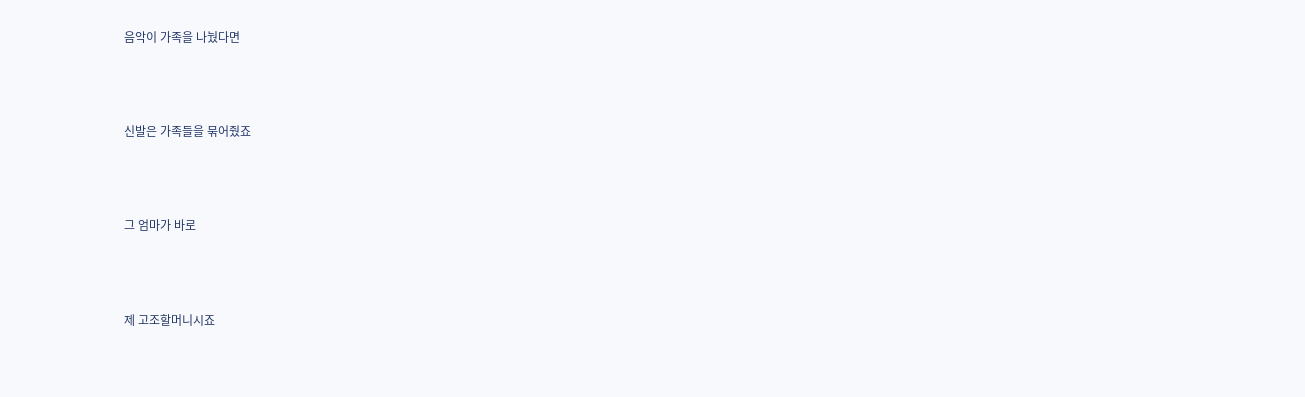음악이 가족을 나눴다면



신발은 가족들을 묶어줬죠



그 엄마가 바로



제 고조할머니시죠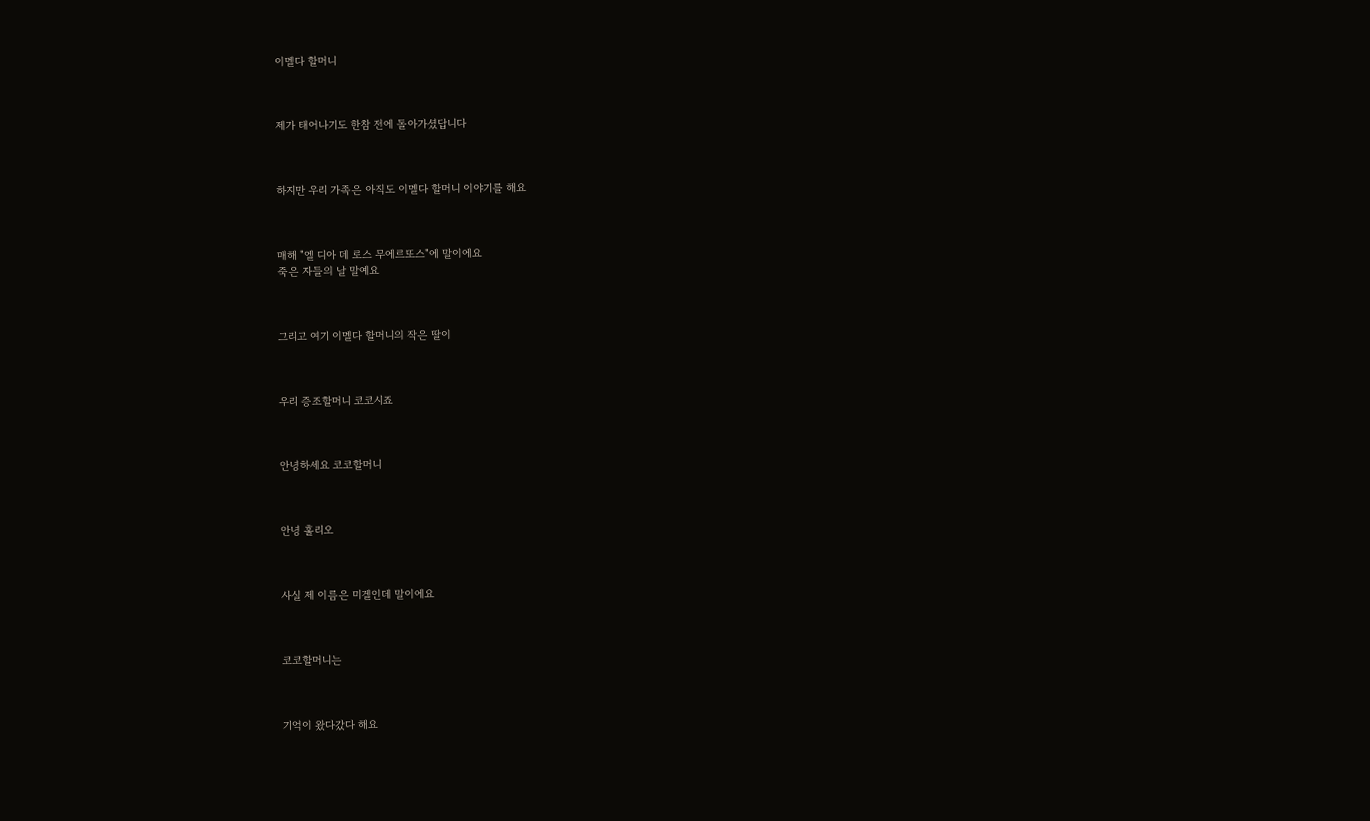이멜다 할머니



제가 태어나기도 한참 전에 돌아가셨답니다



하지만 우리 가족은 아직도 이멜다 할머니 이야기를 해요



매해 "엘 디아 데 로스 무에르또스"에 말이에요
죽은 자들의 날 말예요



그리고 여기 이멜다 할머니의 작은 딸이



우리 증조할머니 코코시죠



안녕하세요 코코할머니



안녕 훌리오



사실 제 이름은 미겔인데 말이에요



코코할머니는



기억이 왔다갔다 해요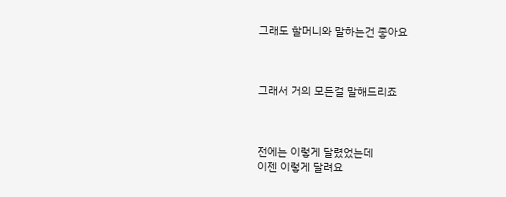그래도 할머니와 말하는건 좋아요



그래서 거의 모든걸 말해드리죠



전에는 이렇게 달렸었는데
이젠 이렇게 달려요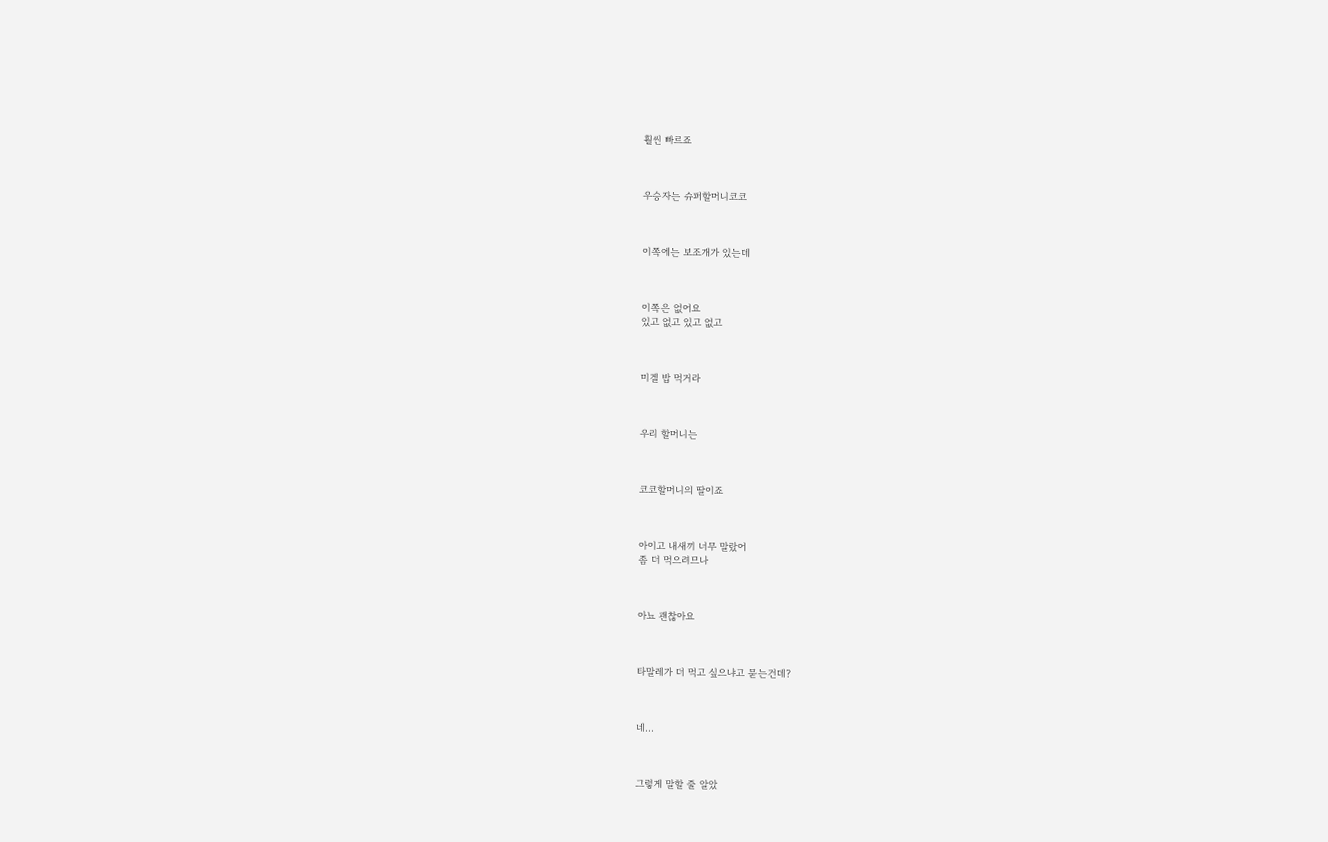훨씬 빠르죠



우승자는 슈퍼할머니코코



이쪽에는 보조개가 있는데



이쪽은 없어요
있고 없고 있고 없고



미겔 밥 먹거라



우리 할머니는



코코할머니의 딸이죠



아이고 내새끼 너무 말랐어
좀 더 먹으려므나



아뇨 괜찮아요



타말레가 더 먹고 싶으냐고 묻는건데?



네...



그렇게 말할 줄 알았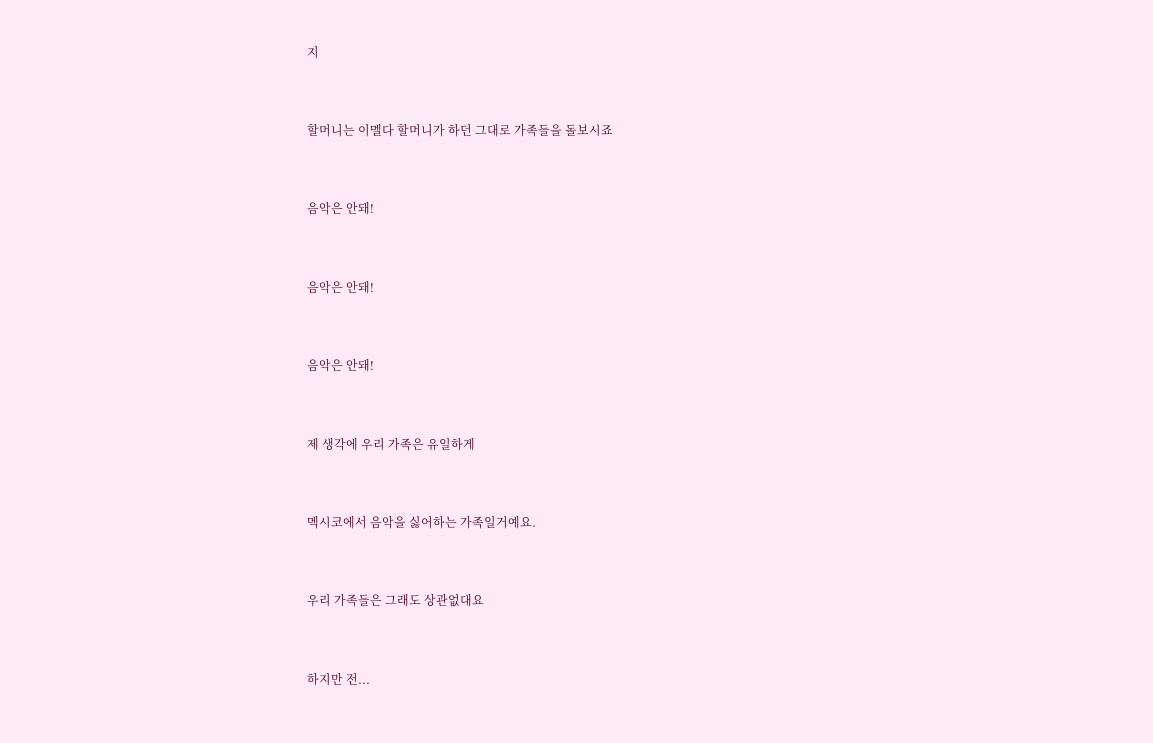지



할머니는 이멜다 할머니가 하던 그대로 가족들을 돌보시죠



음악은 안돼!



음악은 안돼!



음악은 안돼!



제 생각에 우리 가족은 유일하게



멕시코에서 음악을 싫어하는 가족일거예요.



우리 가족들은 그래도 상관없대요



하지만 전...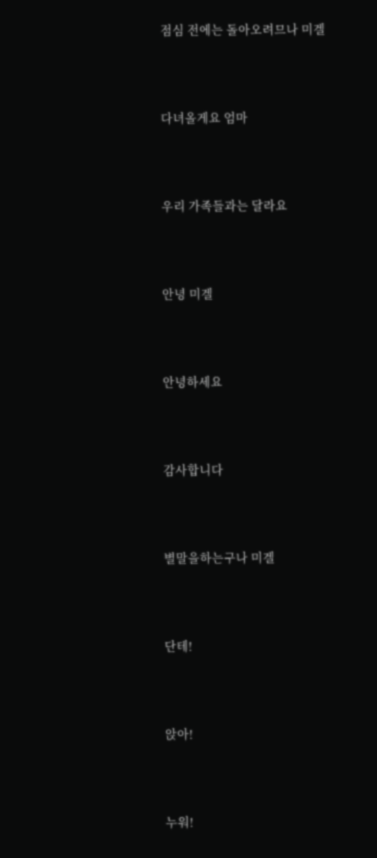점심 전에는 돌아오려므나 미겔



다녀올게요 엄마



우리 가족들과는 달라요



안녕 미겔



안녕하세요



감사합니다



별말을하는구나 미겔



단테!



앉아!



누워!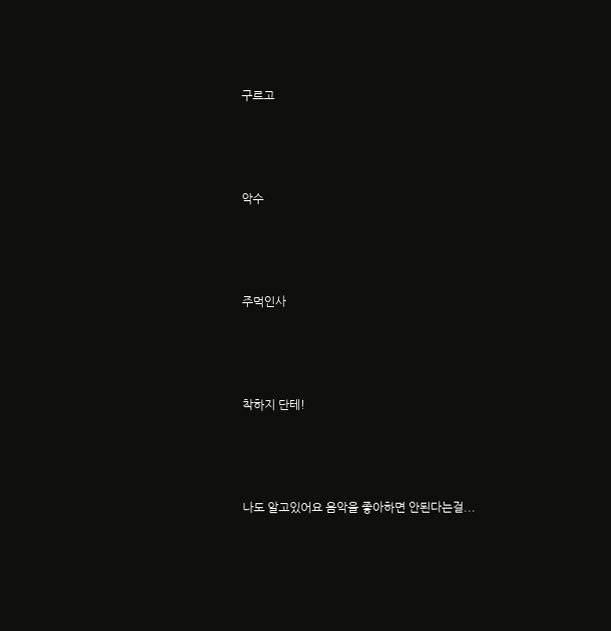구르고



악수



주먹인사



착하지 단테!



나도 알고있어요 음악을 좋아하면 안된다는걸...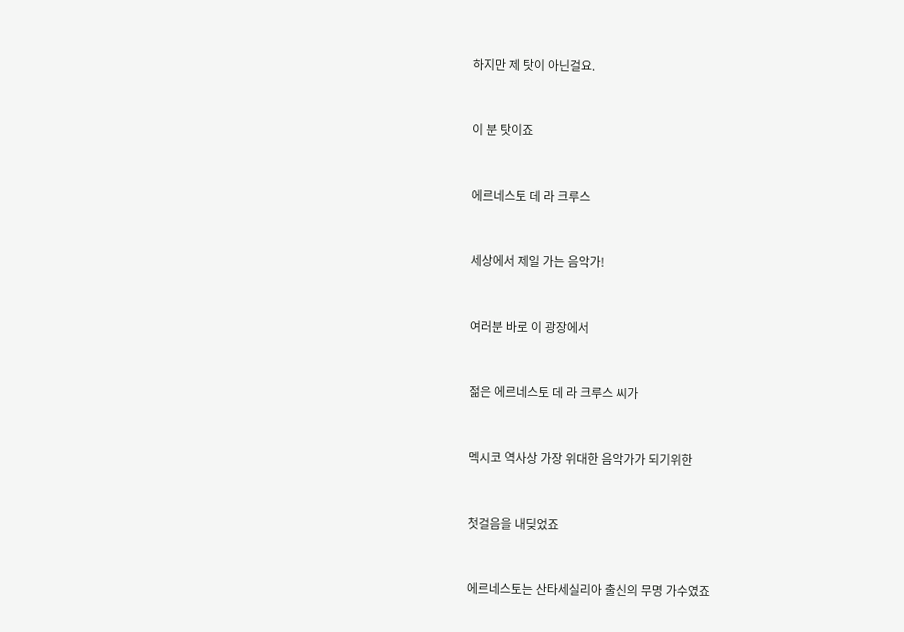하지만 제 탓이 아닌걸요.



이 분 탓이죠



에르네스토 데 라 크루스



세상에서 제일 가는 음악가!



여러분 바로 이 광장에서



젊은 에르네스토 데 라 크루스 씨가



멕시코 역사상 가장 위대한 음악가가 되기위한



첫걸음을 내딪었죠



에르네스토는 산타세실리아 출신의 무명 가수였죠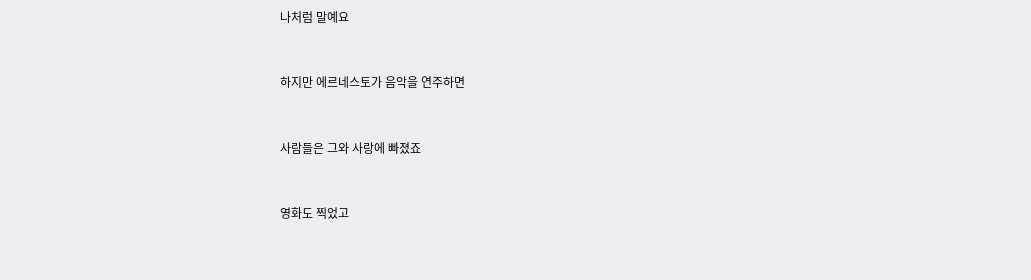나처럼 말예요



하지만 에르네스토가 음악을 연주하면



사람들은 그와 사랑에 빠졌죠



영화도 찍었고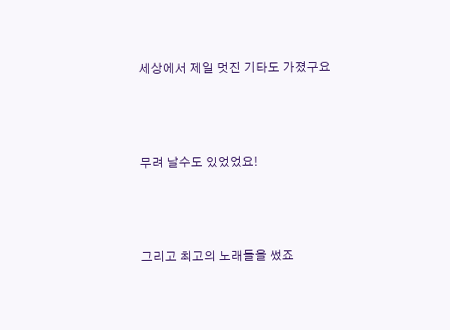세상에서 제일 멋진 기타도 가졌구요



무려 날수도 있었었요!



그리고 최고의 노래들을 썼죠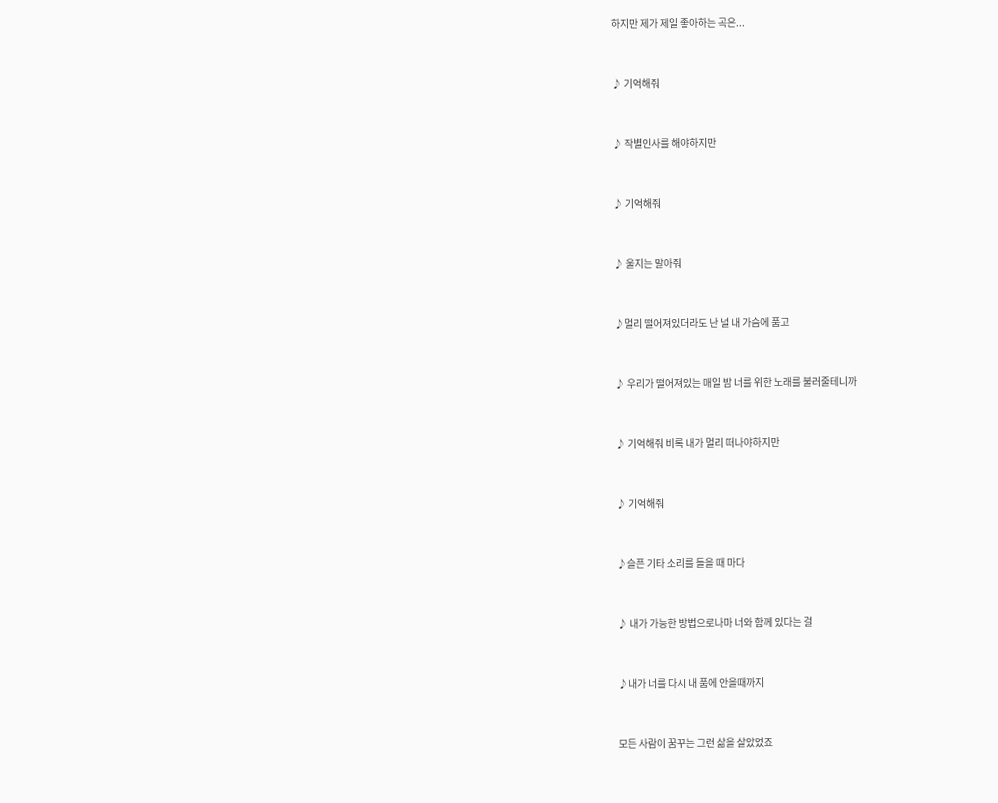하지만 제가 제일 좋아하는 곡은...



♪ 기억해줘



♪ 작별인사를 해야하지만



♪ 기억해줘



♪ 울지는 말아줘



♪멀리 떨어져있더라도 난 널 내 가슴에 품고



♪ 우리가 떨어져있는 매일 밤 너를 위한 노래를 불러줄테니까



♪ 기억해줘 비록 내가 멀리 떠나야하지만



♪ 기억해줘



♪슬픈 기타 소리를 들을 때 마다



♪ 내가 가능한 방법으로나마 너와 함께 있다는 걸



♪내가 너를 다시 내 품에 안을때까지



모든 사람이 꿈꾸는 그런 삶을 살았었죠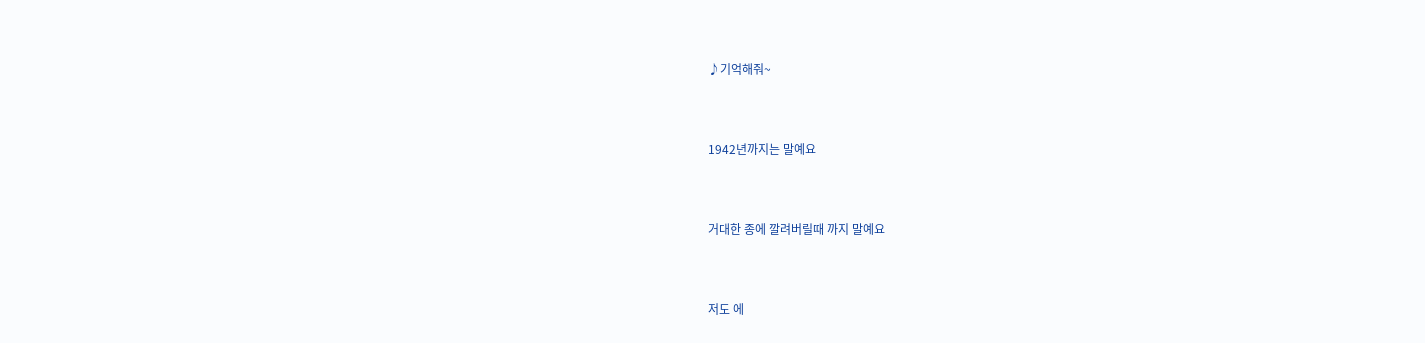♪기억해줘~



1942년까지는 말예요



거대한 종에 깔려버릴때 까지 말예요



저도 에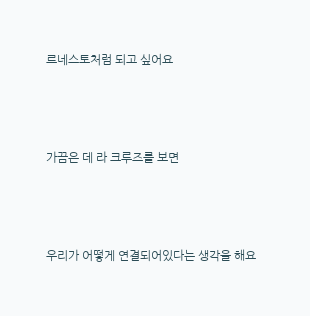르네스토처럼 되고 싶어요



가끔은 데 라 크루즈를 보면



우리가 어떻게 연결되어있다는 생각을 해요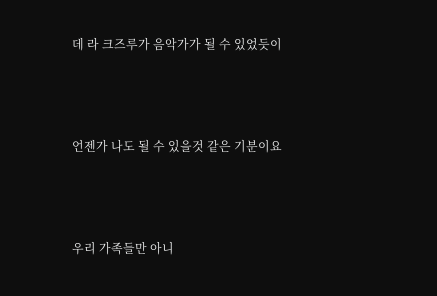데 라 크즈루가 음악가가 될 수 있었듯이



언젠가 나도 될 수 있을것 같은 기분이요



우리 가족들만 아니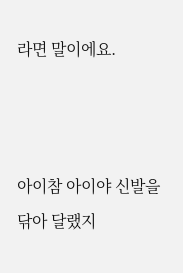라면 말이에요.



아이참 아이야 신발을 닦아 달랬지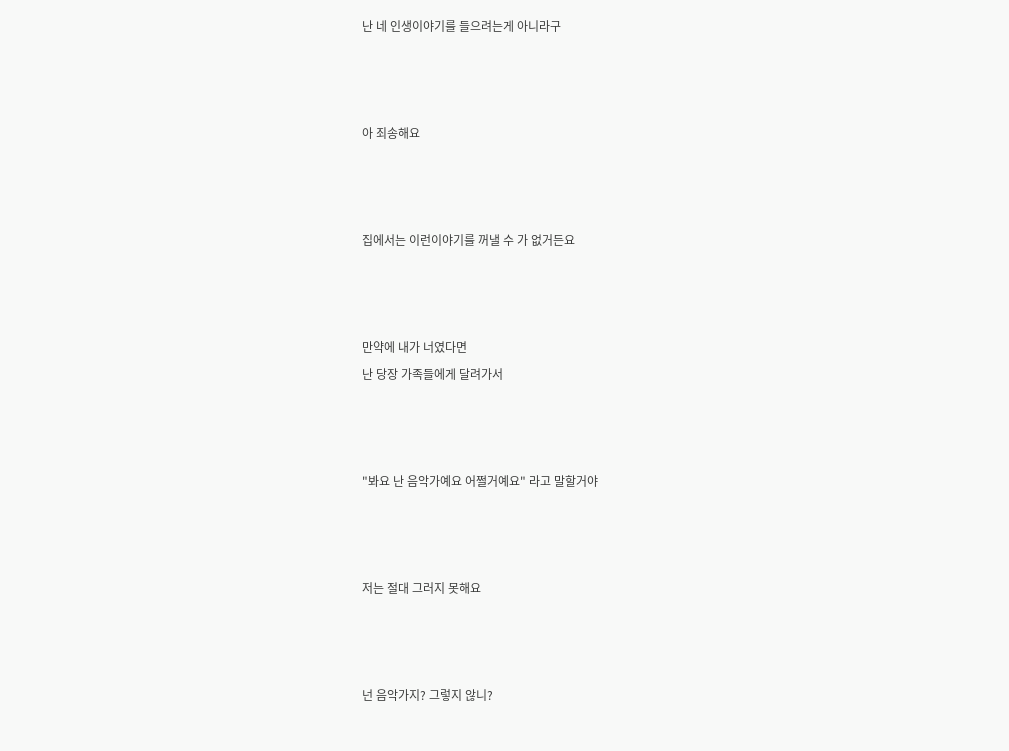난 네 인생이야기를 들으려는게 아니라구



아 죄송해요



집에서는 이런이야기를 꺼낼 수 가 없거든요



만약에 내가 너였다면
난 당장 가족들에게 달려가서



"봐요 난 음악가예요 어쩔거예요" 라고 말할거야



저는 절대 그러지 못해요



넌 음악가지? 그렇지 않니?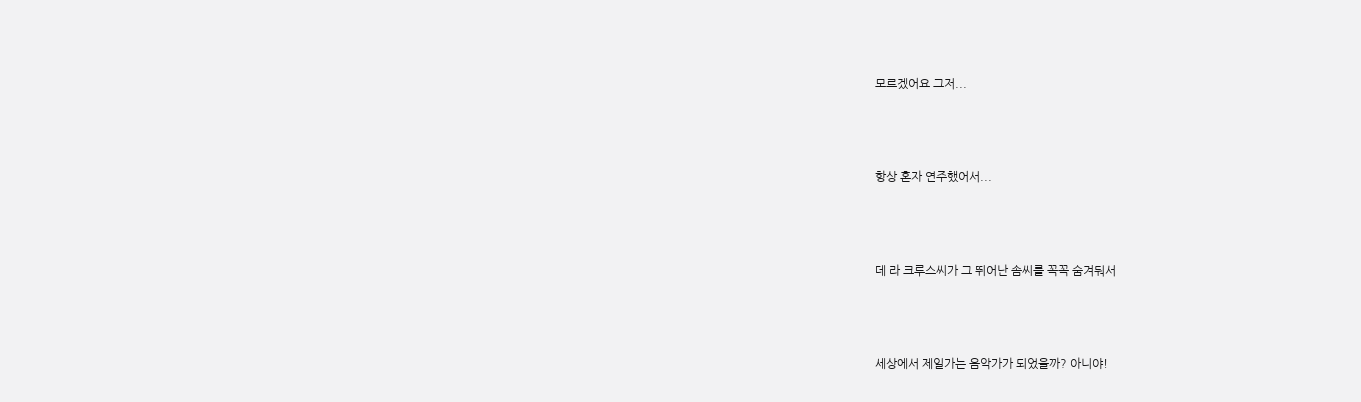모르겠어요 그저...



항상 혼자 연주했어서...



데 라 크루스씨가 그 뛰어난 솜씨를 꼭꼭 숨겨둬서



세상에서 제일가는 음악가가 되었을까? 아니야!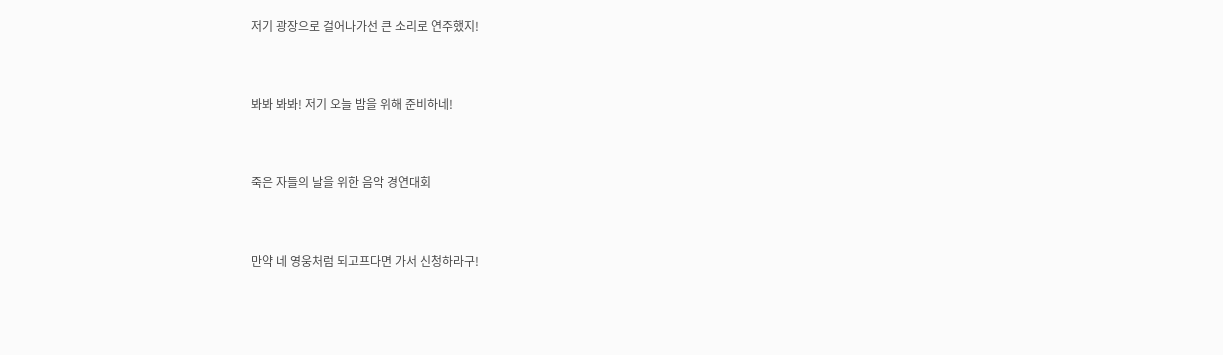저기 광장으로 걸어나가선 큰 소리로 연주했지!



봐봐 봐봐! 저기 오늘 밤을 위해 준비하네!



죽은 자들의 날을 위한 음악 경연대회



만약 네 영웅처럼 되고프다면 가서 신청하라구!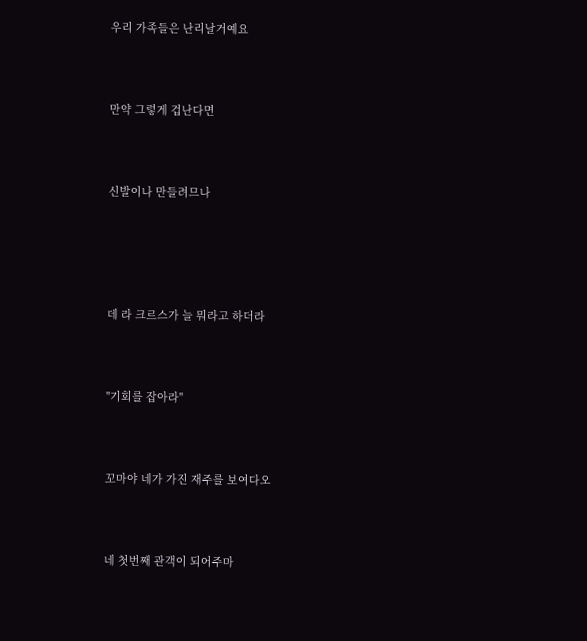우리 가족들은 난리날거예요



만약 그렇게 겁난다면



신발이나 만들려므나





데 라 크르스가 늘 뭐라고 하더라



"기회를 잡아라"



꼬마야 네가 가진 재주를 보여다오



네 첫번째 관객이 되어주마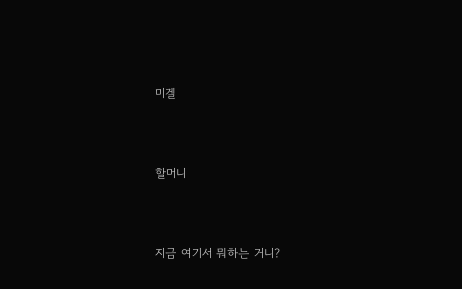미겔



할머니



지금 여기서 뭐하는 거니?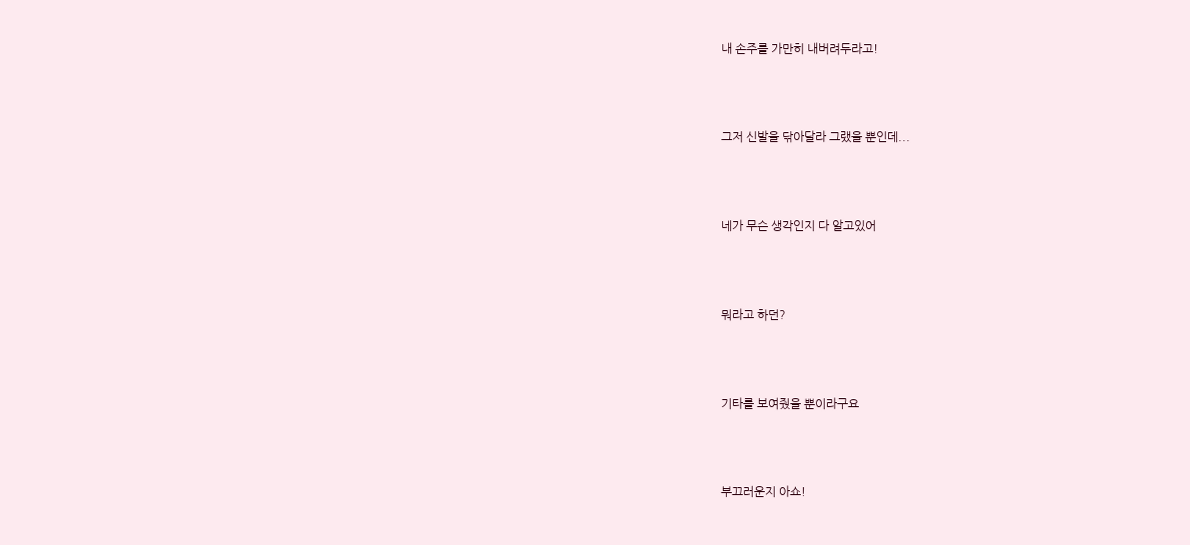내 손주를 가만히 내버려두라고!



그저 신발을 닦아달라 그랬을 뿐인데...



네가 무슨 생각인지 다 알고있어



뭐라고 하던?



기타를 보여줬을 뿐이라구요



부끄러운지 아쇼!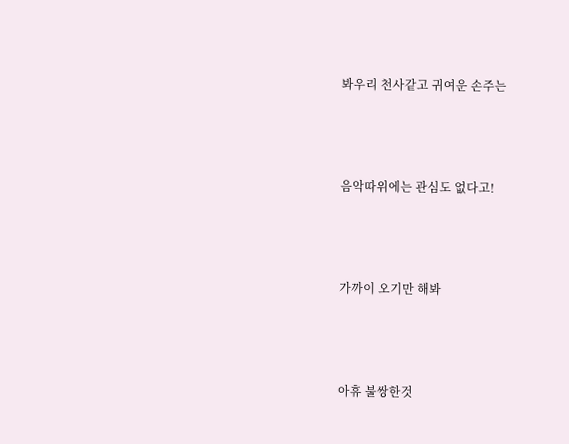봐우리 천사같고 귀여운 손주는



음악따위에는 관심도 없다고!



가까이 오기만 해봐



아휴 불쌍한것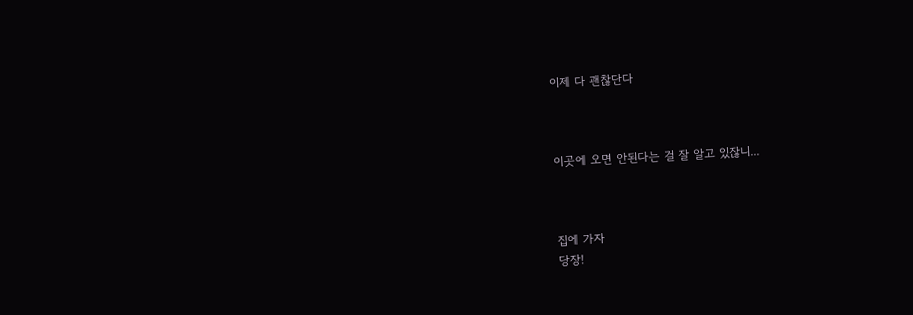이제 다 괜찮단다



이곳에 오면 안된다는 걸 잘 알고 있잖니...



집에 가자
당장!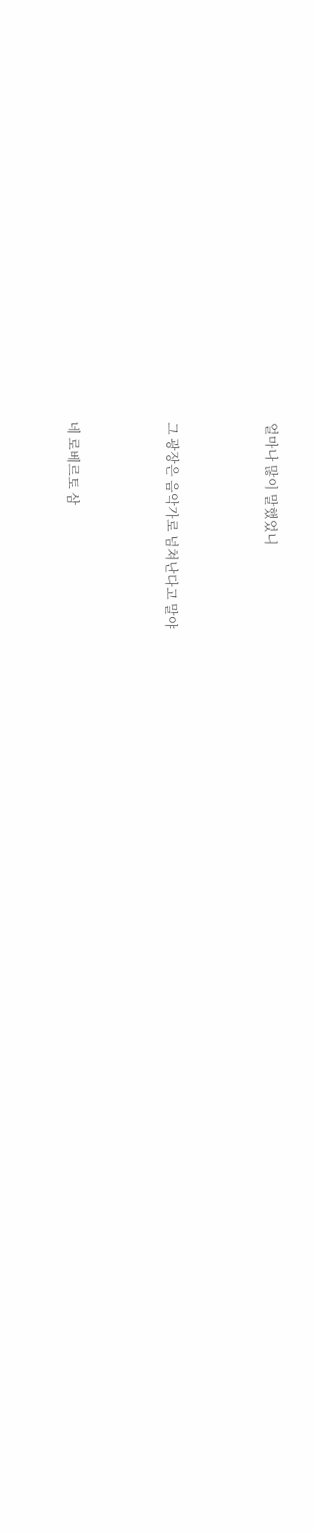얼마나 많이 말했었니



그 광장은 음악가로 넘쳐난다고 말야



네 로베르토 삼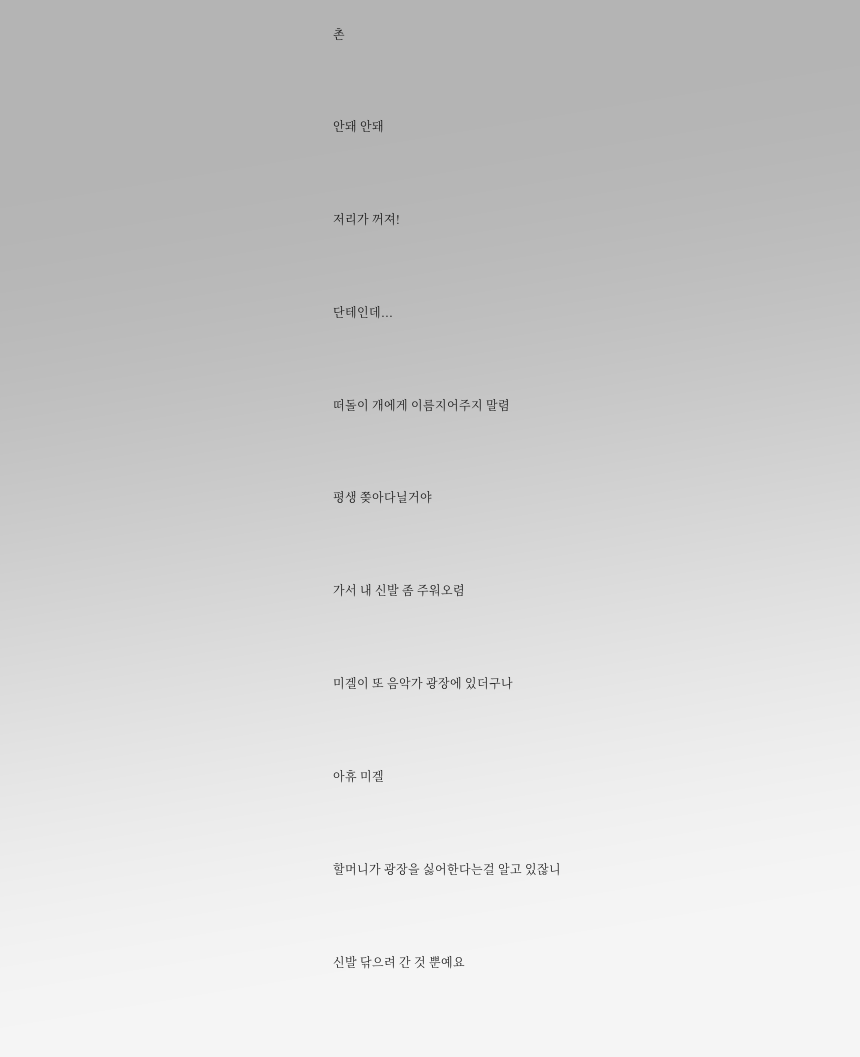촌



안돼 안돼



저리가 꺼져!



단테인데...



떠돌이 개에게 이름지어주지 말렴



평생 쫒아다닐거야



가서 내 신발 좀 주워오렴



미겔이 또 음악가 광장에 있더구나



아휴 미겔



할머니가 광장을 싫어한다는걸 알고 있잖니



신발 닦으려 간 것 뿐예요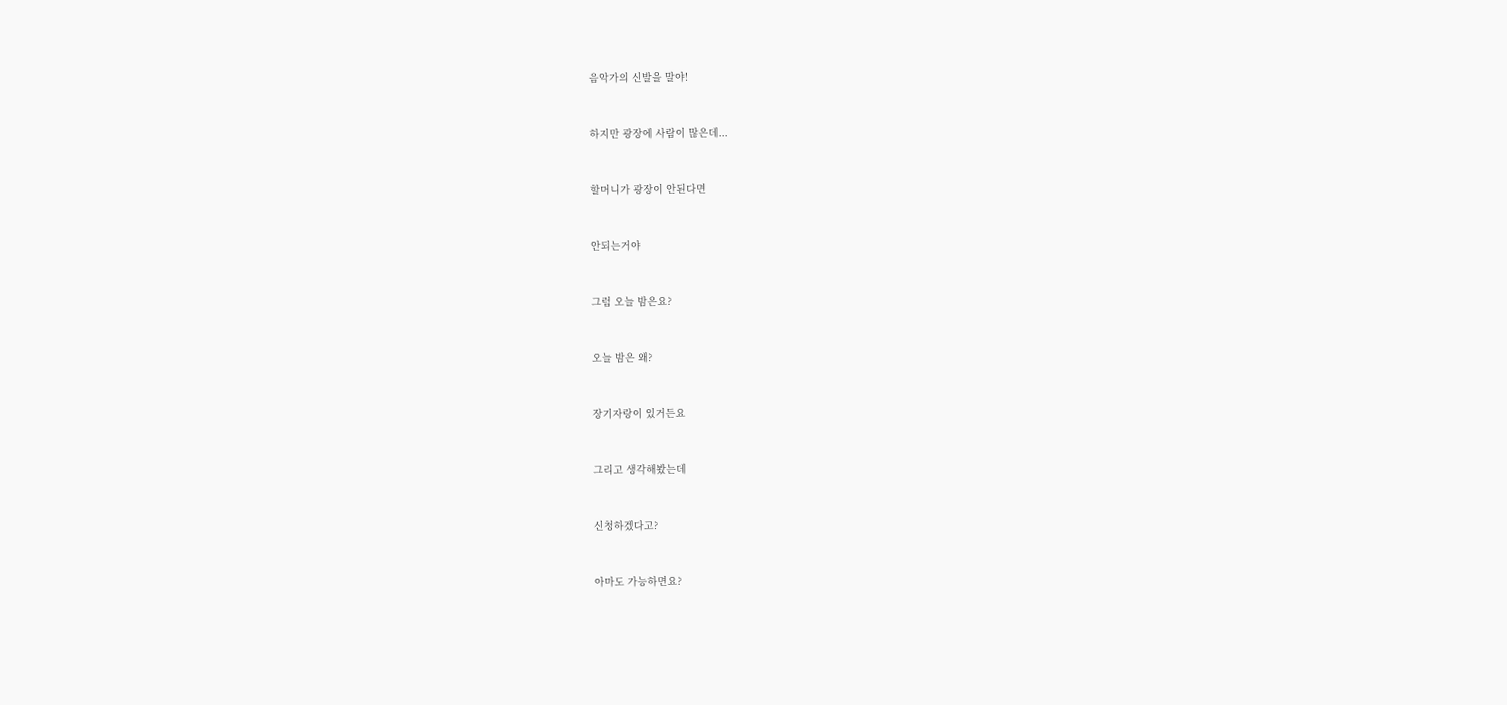음악가의 신발을 말야!



하지만 광장에 사람이 많은데...



할머니가 광장이 안된다면



안되는거야



그럼 오늘 밤은요?



오늘 밤은 왜?



장기자랑이 있거든요



그리고 생각해봤는데



신청하겠다고?



아마도 가능하면요?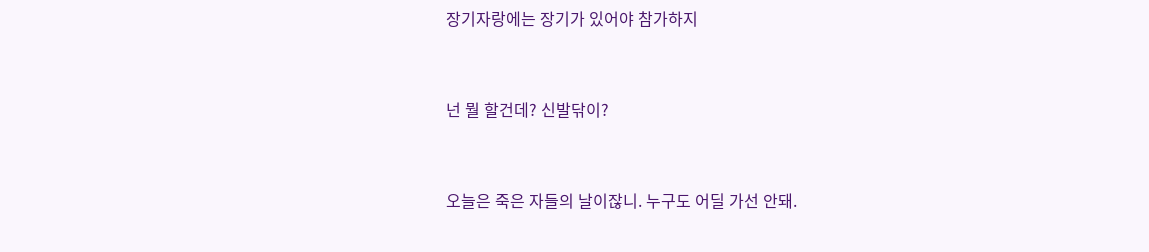장기자랑에는 장기가 있어야 참가하지



넌 뭘 할건데? 신발닦이?



오늘은 죽은 자들의 날이잖니. 누구도 어딜 가선 안돼.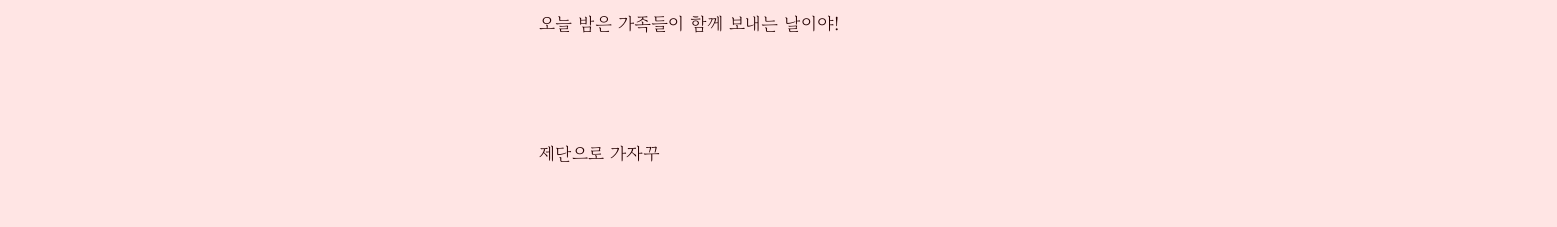오늘 밤은 가족들이 함께 보내는 날이야!



제단으로 가자꾸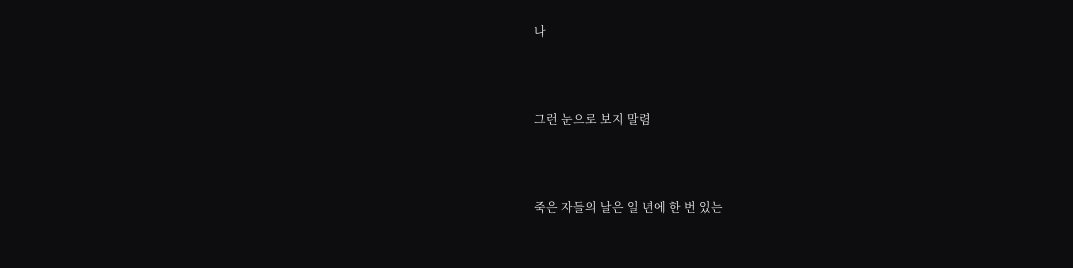나



그런 눈으로 보지 말렴



죽은 자들의 날은 일 년에 한 번 있는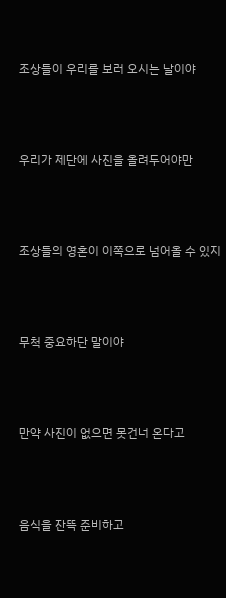조상들이 우리를 보러 오시는 날이야



우리가 제단에 사진을 올려두어야만



조상들의 영혼이 이쪽으로 넘어올 수 있지



무척 중요하단 말이야



만약 사진이 없으면 못건너 온다고



음식을 잔뜩 준비하고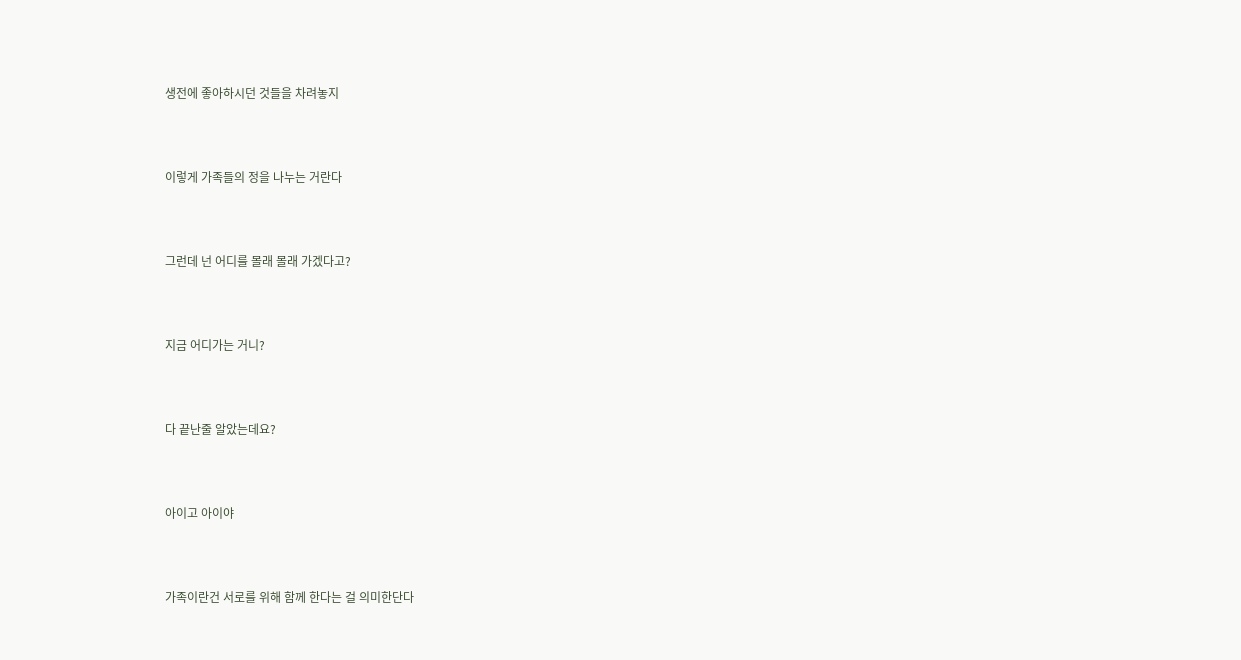생전에 좋아하시던 것들을 차려놓지



이렇게 가족들의 정을 나누는 거란다



그런데 넌 어디를 몰래 몰래 가겠다고?



지금 어디가는 거니?



다 끝난줄 알았는데요?



아이고 아이야



가족이란건 서로를 위해 함께 한다는 걸 의미한단다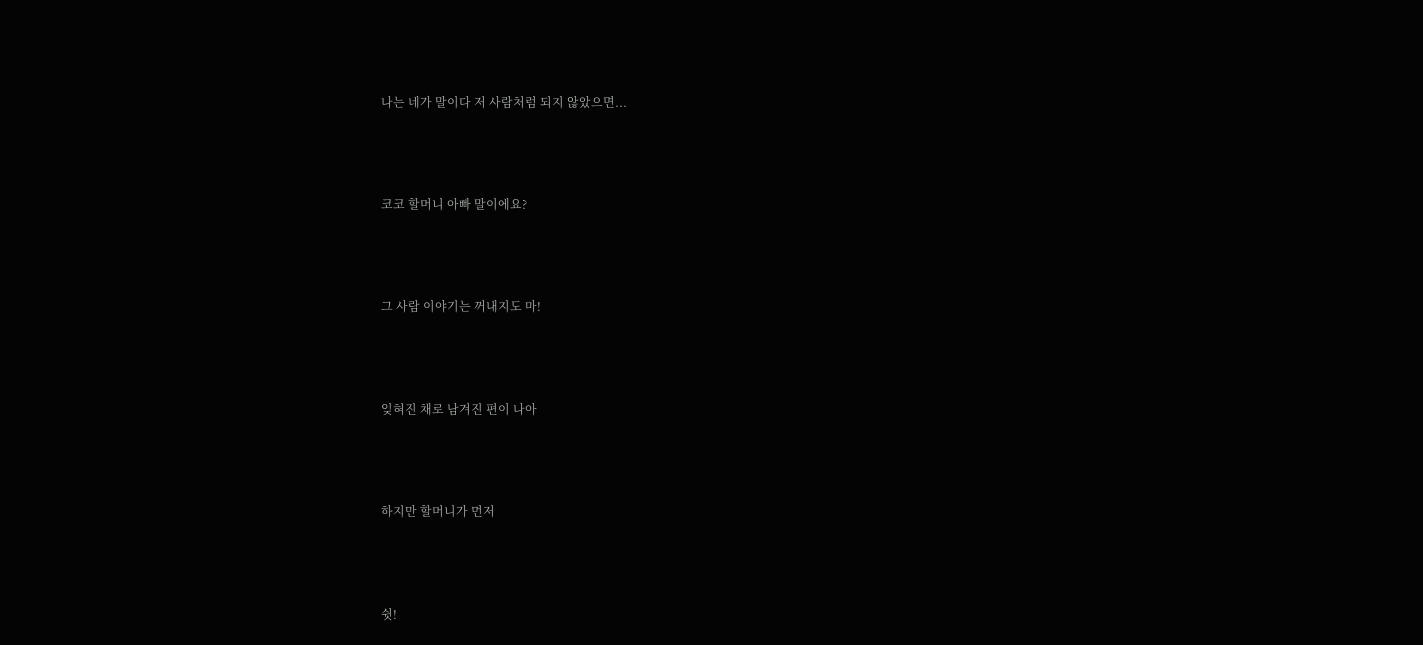나는 네가 말이다 저 사람처럼 되지 않았으면...



코코 할머니 아빠 말이에요?



그 사람 이야기는 꺼내지도 마!



잊혀진 채로 남겨진 편이 나아



하지만 할머니가 먼저



쉿!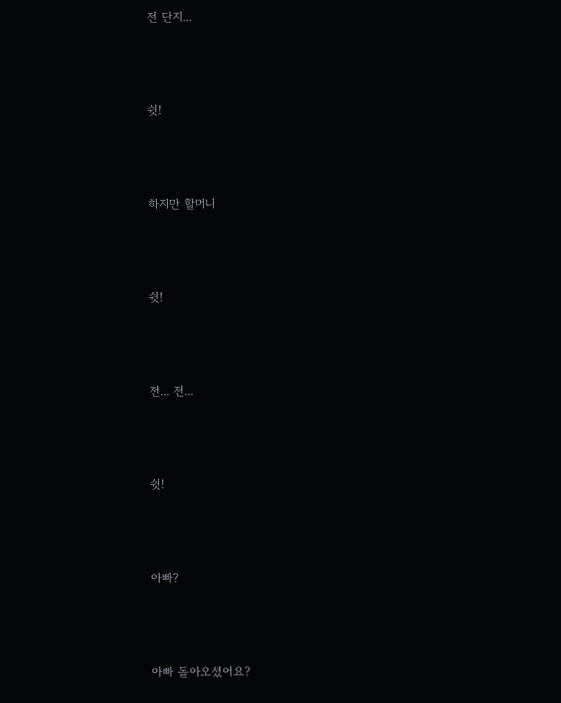전 단지...



쉿!



하지만 할머니



쉿!



전... 전...



쉿!



아빠?



아빠 돌아오셨어요?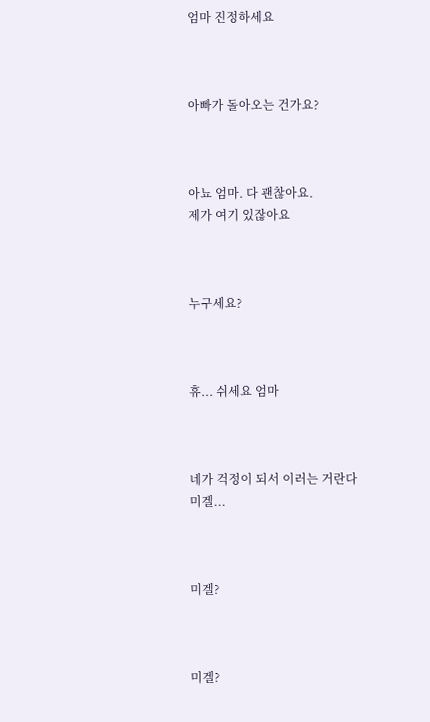엄마 진정하세요



아빠가 돌아오는 건가요?



아뇨 엄마. 다 괜찮아요.
제가 여기 있잖아요



누구세요?



휴... 쉬세요 엄마



네가 걱정이 되서 이러는 거란다 미겔...



미겔?



미겔?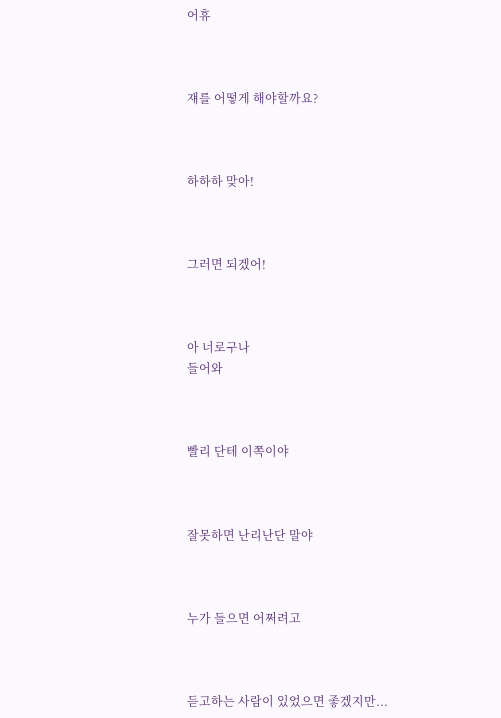어휴



쟤를 어떻게 해야할까요?



하하하 맞아!



그러면 되겠어!



아 너로구나
들어와



빨리 단테 이쪽이야



잘못하면 난리난단 말야



누가 들으면 어쩌려고



듣고하는 사람이 있었으면 좋겠지만...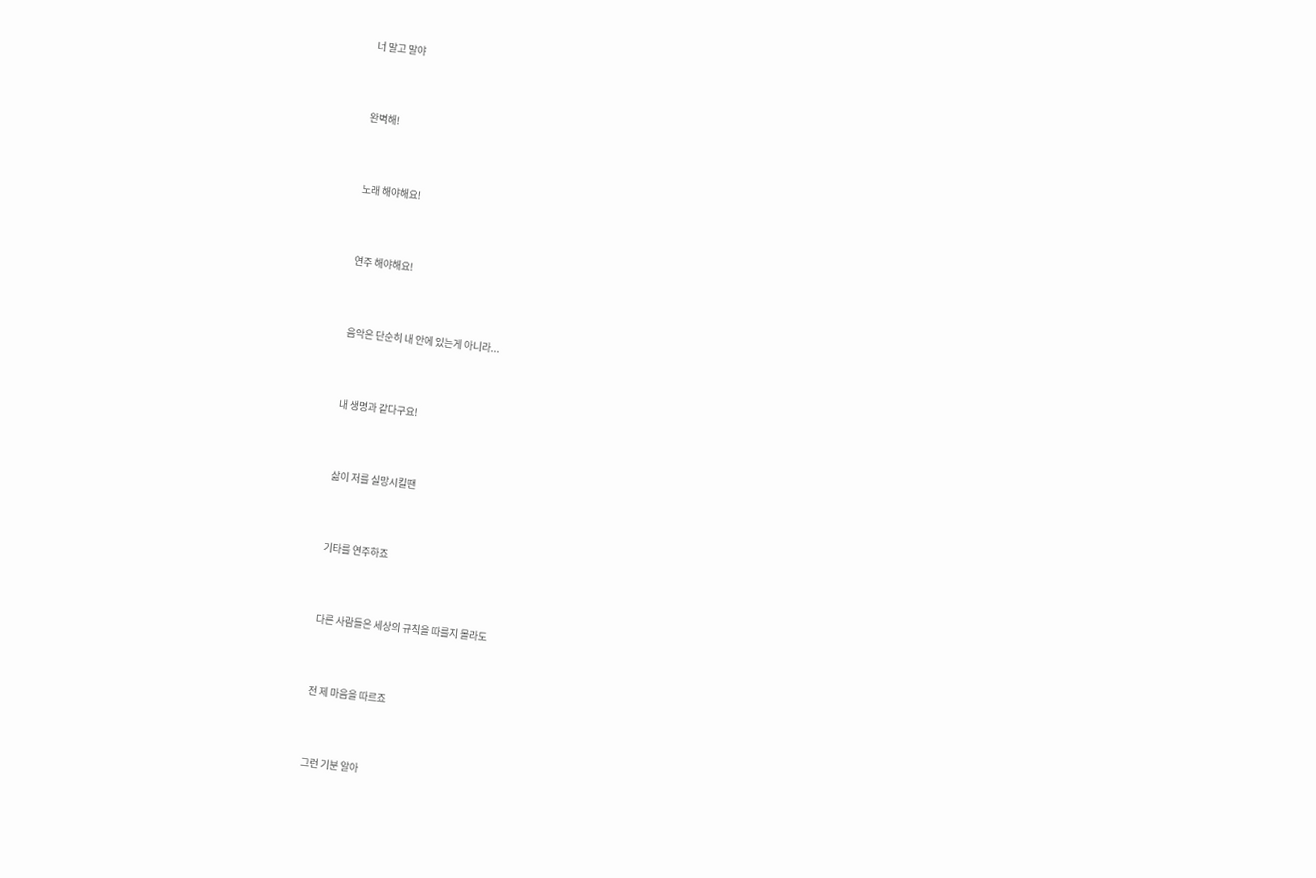너 말고 말야



완벽해!



노래 해야해요!



연주 해야해요!



음악은 단순히 내 안에 있는게 아니라...



내 생명과 같다구요!



삶이 저를 실망시킬땐



기타를 연주하죠



다른 사람들은 세상의 규칙을 따를지 몰라도



전 제 마음을 따르죠



그런 기분 알아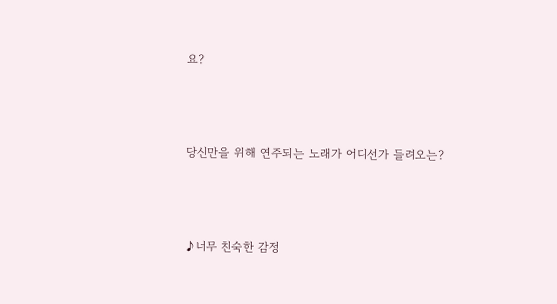요?



당신만을 위해 연주되는 노래가 어디선가 들려오는?



♪너무 친숙한 감정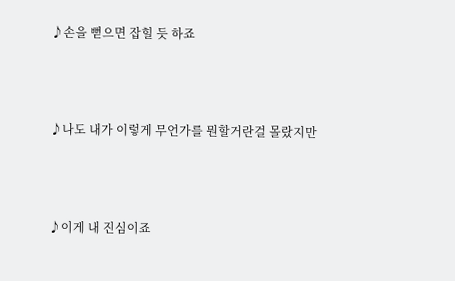♪손을 뻗으면 잡힐 듯 하죠



♪나도 내가 이렇게 무언가를 뭔할거란걸 몰랐지만



♪이게 내 진심이죠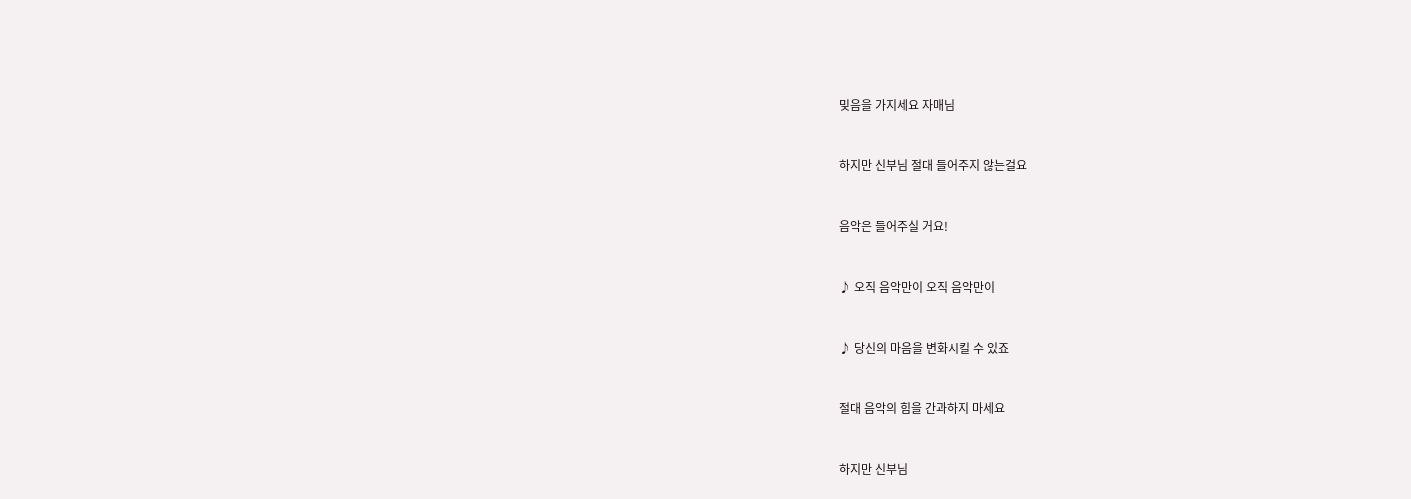밎음을 가지세요 자매님



하지만 신부님 절대 들어주지 않는걸요



음악은 들어주실 거요!



♪ 오직 음악만이 오직 음악만이



♪ 당신의 마음을 변화시킬 수 있죠



절대 음악의 힘을 간과하지 마세요



하지만 신부님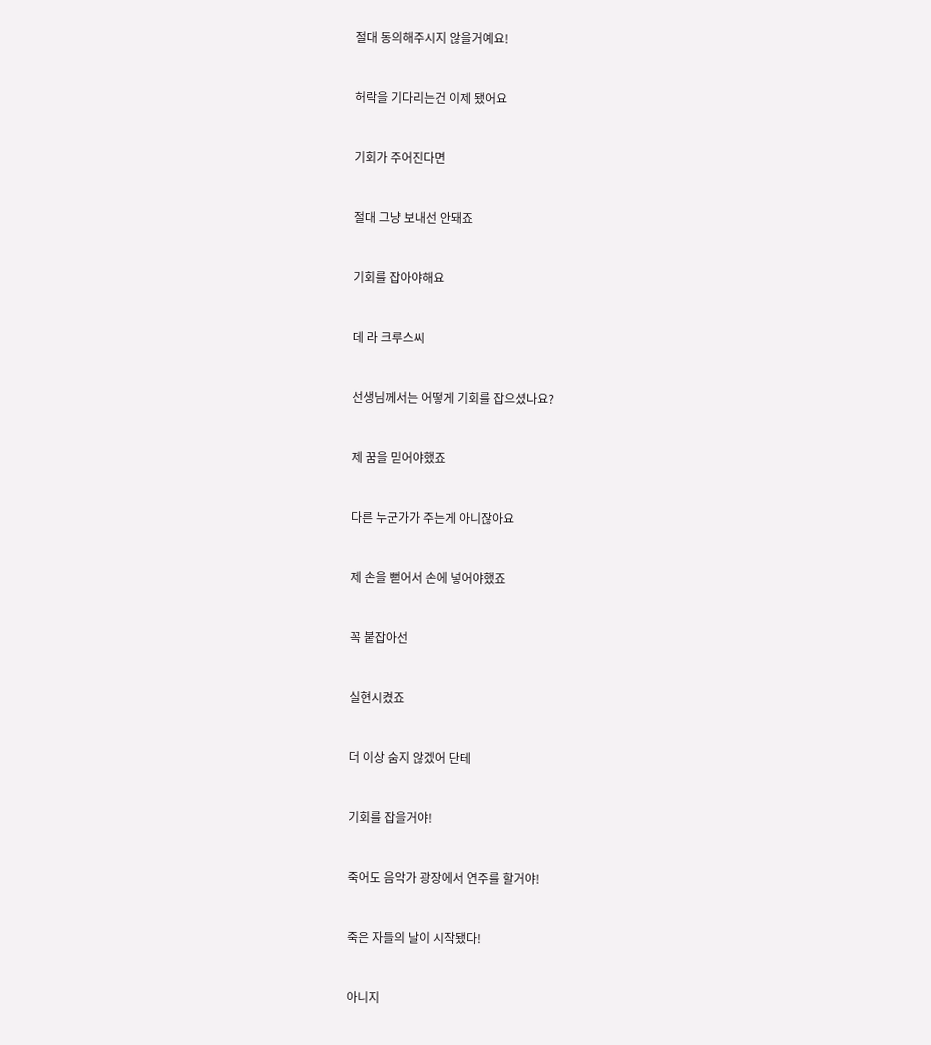절대 동의해주시지 않을거예요!



허락을 기다리는건 이제 됐어요



기회가 주어진다면



절대 그냥 보내선 안돼죠



기회를 잡아야해요



데 라 크루스씨



선생님께서는 어떻게 기회를 잡으셨나요?



제 꿈을 믿어야했죠



다른 누군가가 주는게 아니잖아요



제 손을 뻗어서 손에 넣어야했죠



꼭 붙잡아선



실현시켰죠



더 이상 숨지 않겠어 단테



기회를 잡을거야!



죽어도 음악가 광장에서 연주를 할거야!



죽은 자들의 날이 시작됐다!



아니지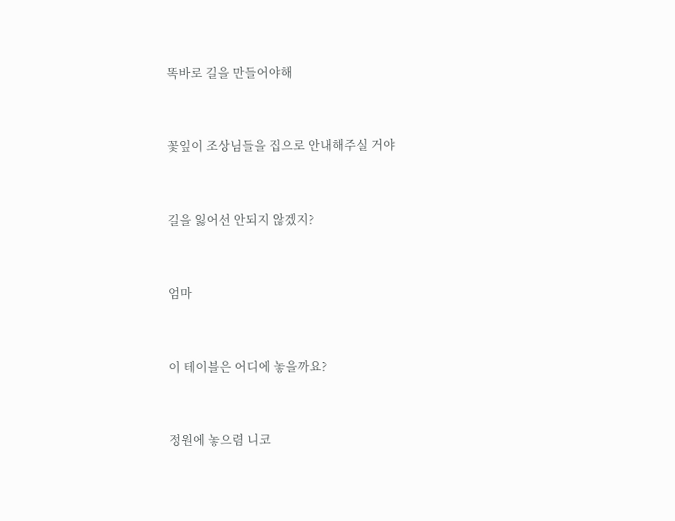똑바로 길을 만들어야해



꽃잎이 조상님들을 집으로 안내해주실 거야



길을 잃어선 안되지 않겠지?



엄마



이 테이블은 어디에 놓을까요?



정원에 놓으렴 니코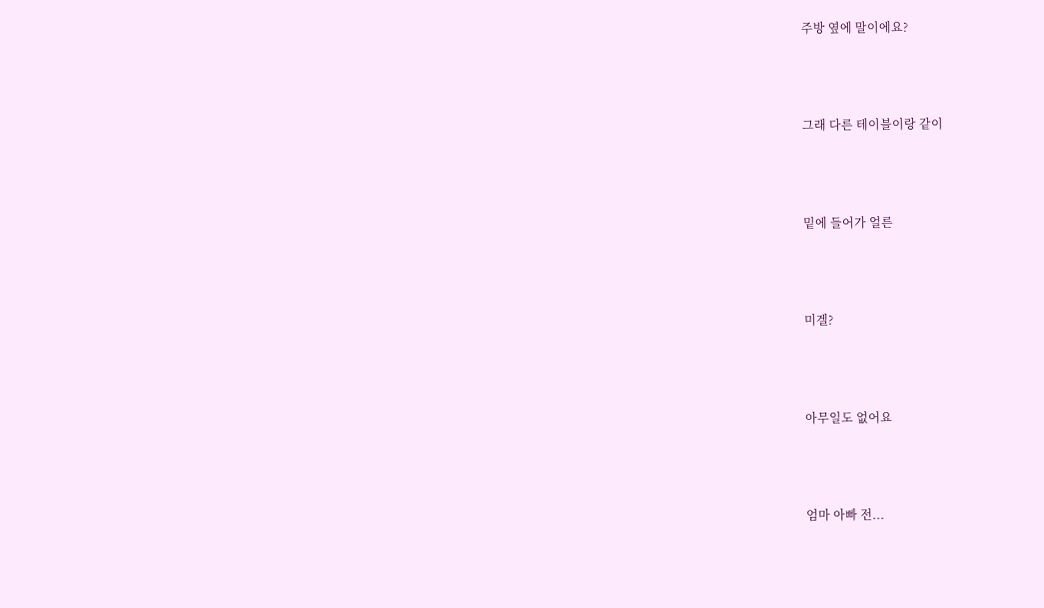주방 옆에 말이에요?



그래 다른 테이블이랑 같이



밑에 들어가 얼른



미겔?



아무일도 없어요



엄마 아빠 전...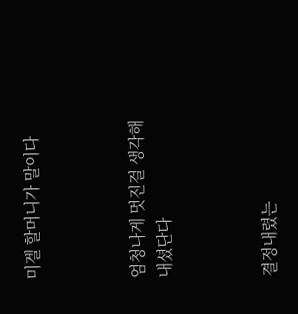미겔 할머니가 말이다



엄청나게 멋진걸 생각해내셨단다



결정내렸는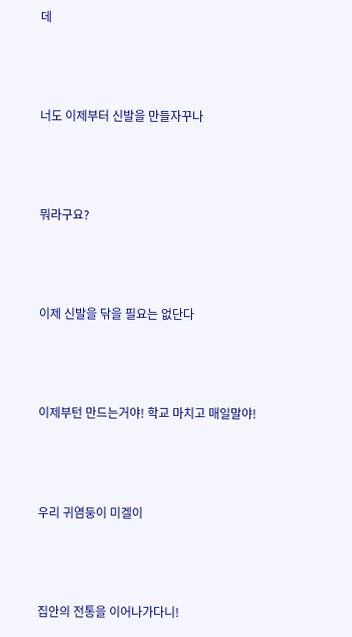데



너도 이제부터 신발을 만들자꾸나



뭐라구요?



이제 신발을 닦을 필요는 없단다



이제부턴 만드는거야! 학교 마치고 매일말야!



우리 귀염둥이 미겔이



집안의 전통을 이어나가다니!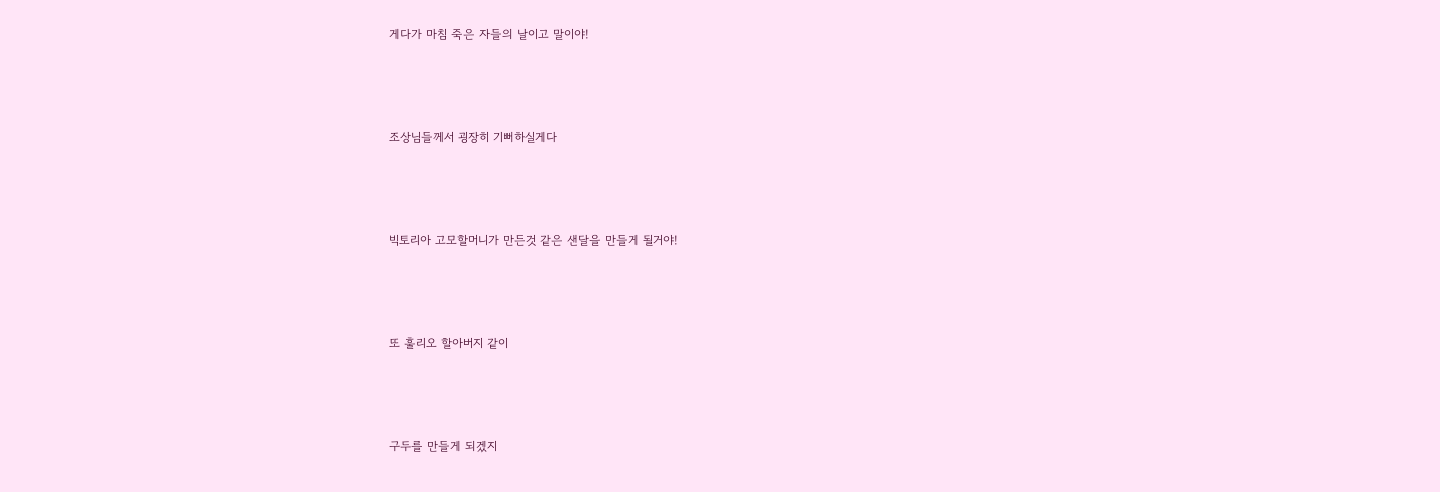게다가 마침 죽은 자들의 날이고 말이야!



조상님들께서 굉장히 기뻐하실게다



빅토리아 고모할머니가 만든것 같은 샌달을 만들게 될거야!



또 훌리오 할아버지 같이



구두를 만들게 되겠지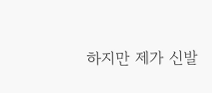하지만 제가 신발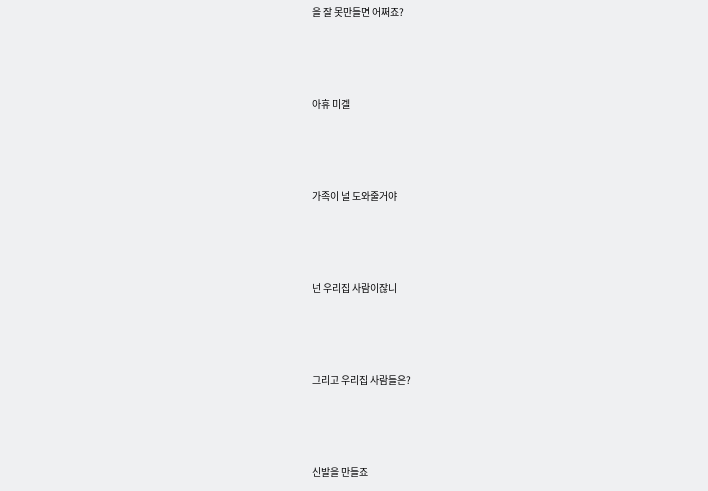을 잘 못만들면 어쩌죠?



아휴 미겔



가족이 널 도와줄거야



넌 우리집 사람이잖니



그리고 우리집 사람들은?



신발을 만들죠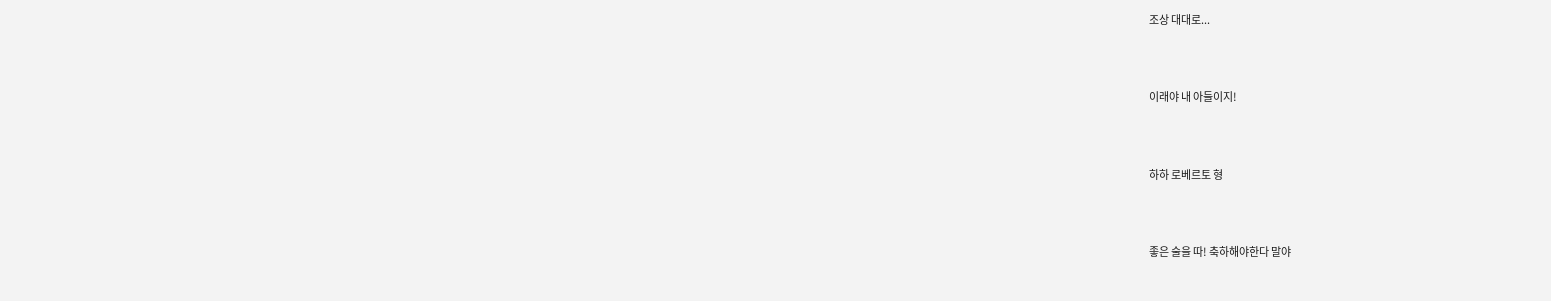조상 대대로...



이래야 내 아들이지!



하하 로베르토 형



좋은 술을 따! 축하해야한다 말야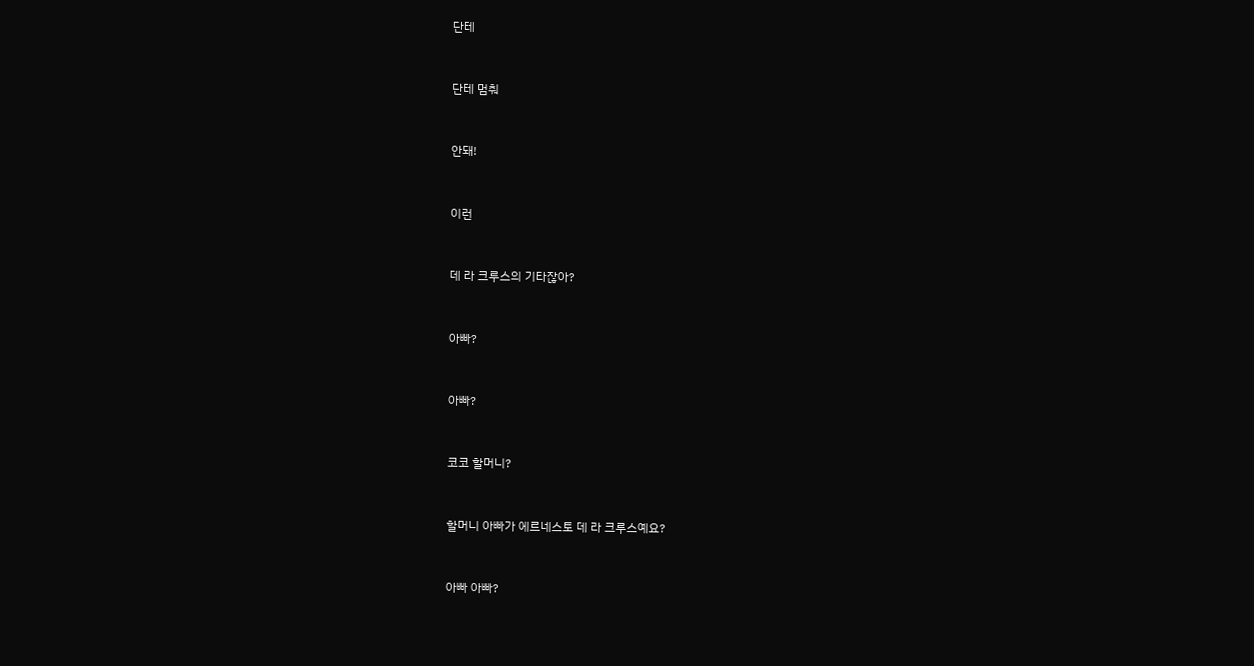단테



단테 멈춰



안돼!



이런



데 라 크루스의 기타잖아?



아빠?



아빠?



코코 할머니?



할머니 아빠가 에르네스토 데 라 크루스예요?



아빠 아빠?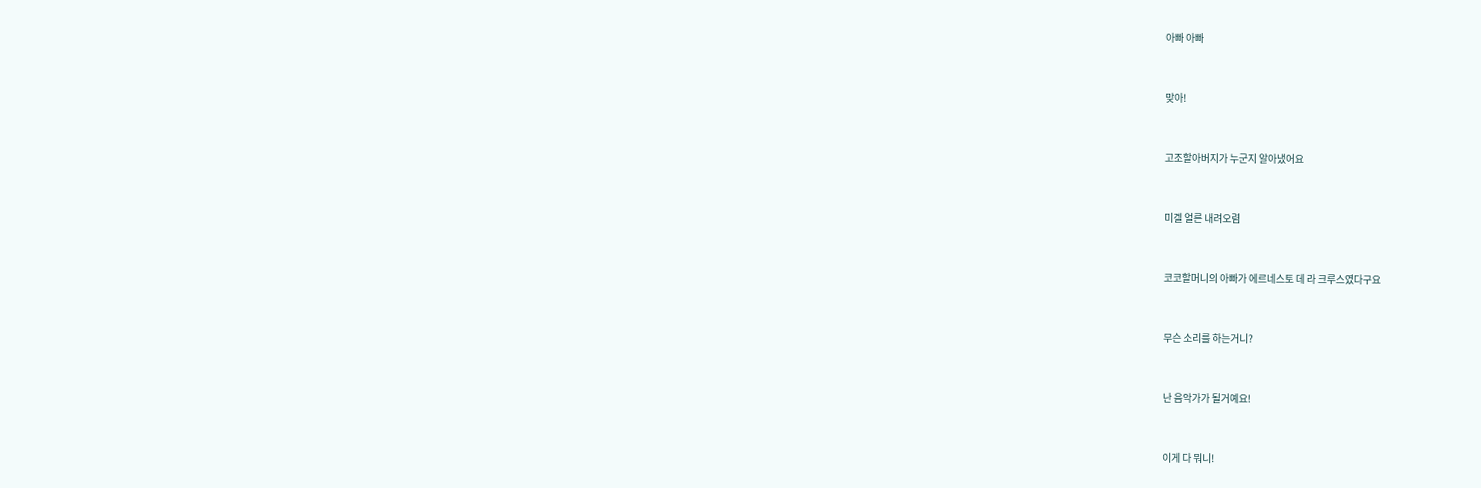아빠 아빠



맞아!



고조할아버지가 누군지 알아냈어요



미겔 얼른 내려오렴



코코할머니의 아빠가 에르네스토 데 라 크루스였다구요



무슨 소리를 하는거니?



난 음악가가 될거예요!



이게 다 뭐니!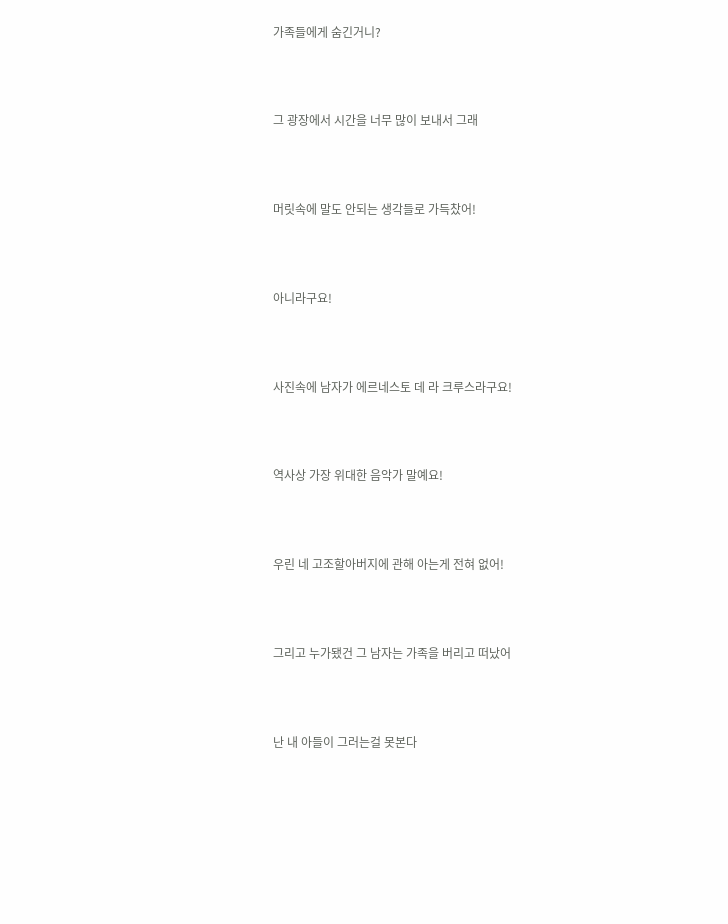가족들에게 숨긴거니?



그 광장에서 시간을 너무 많이 보내서 그래



머릿속에 말도 안되는 생각들로 가득찼어!



아니라구요!



사진속에 남자가 에르네스토 데 라 크루스라구요!



역사상 가장 위대한 음악가 말예요!



우린 네 고조할아버지에 관해 아는게 전혀 없어!



그리고 누가됐건 그 남자는 가족을 버리고 떠났어



난 내 아들이 그러는걸 못본다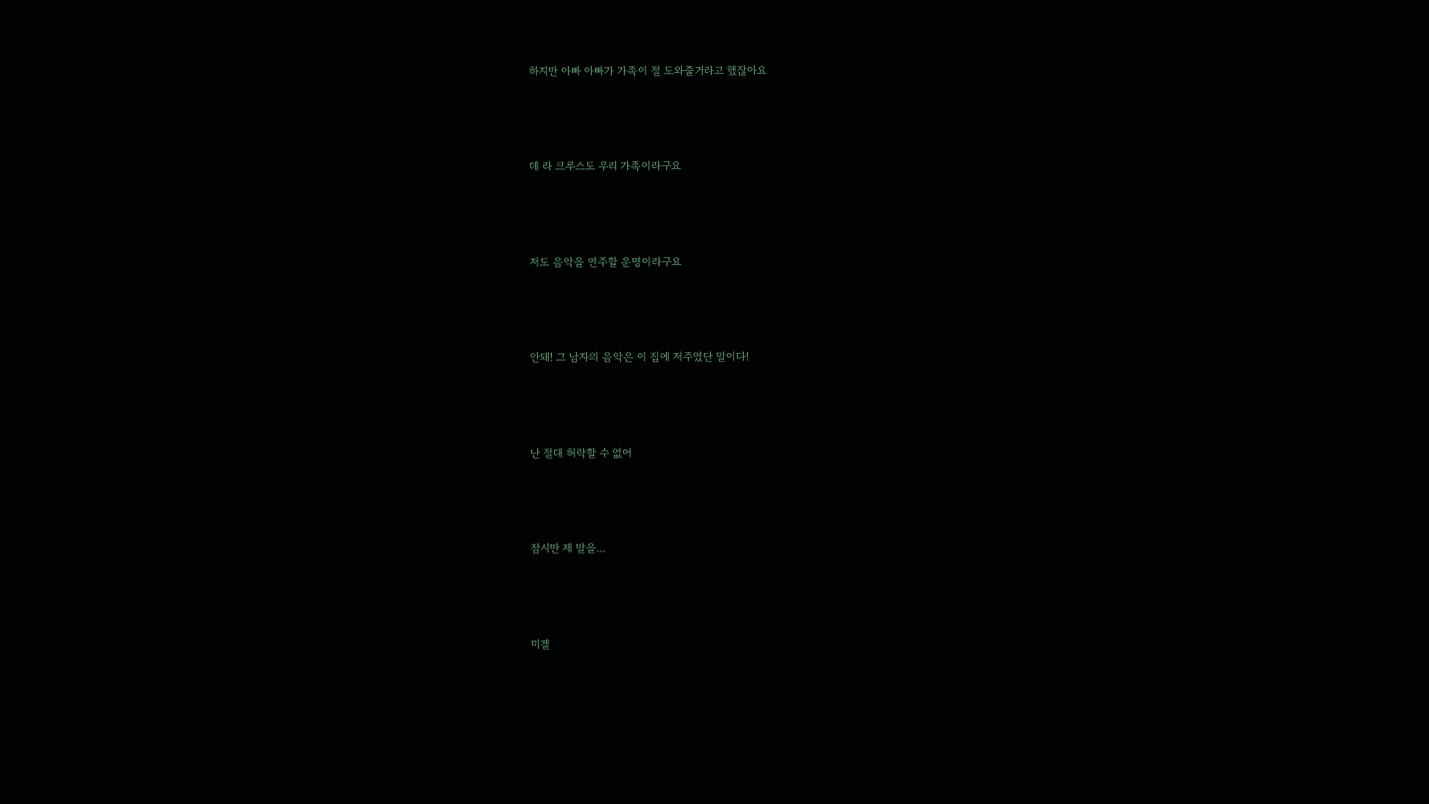하지만 아빠 아빠가 가족이 절 도와줄거라고 했잖아요



데 라 크루스도 우리 가족이라구요



저도 음악을 연주할 운명이라구요



안돼! 그 남자의 음악은 이 집에 저주였단 말이다!



난 절대 허락할 수 없어



잠시만 제 말을...



미겔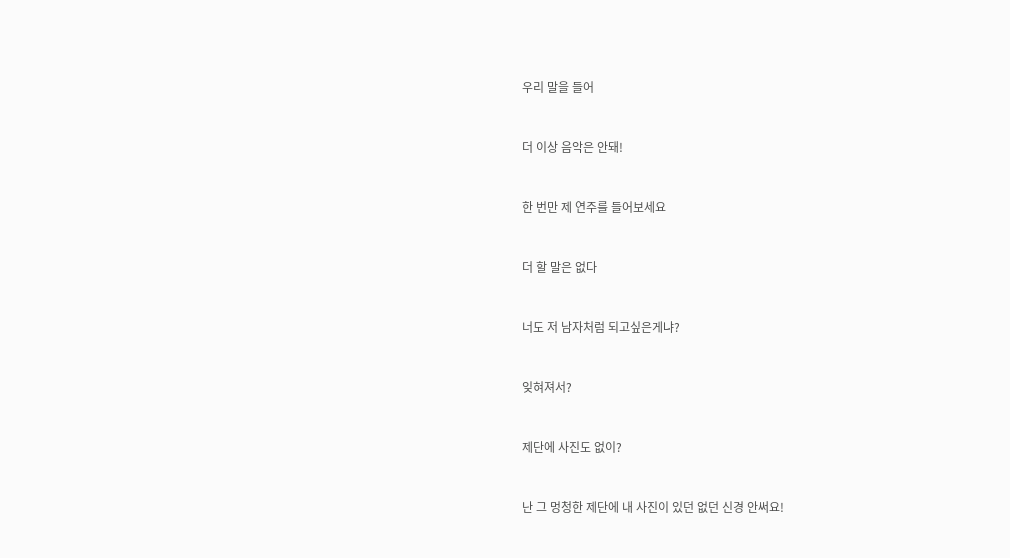우리 말을 들어



더 이상 음악은 안돼!



한 번만 제 연주를 들어보세요



더 할 말은 없다



너도 저 남자처럼 되고싶은게냐?



잊혀져서?



제단에 사진도 없이?



난 그 멍청한 제단에 내 사진이 있던 없던 신경 안써요!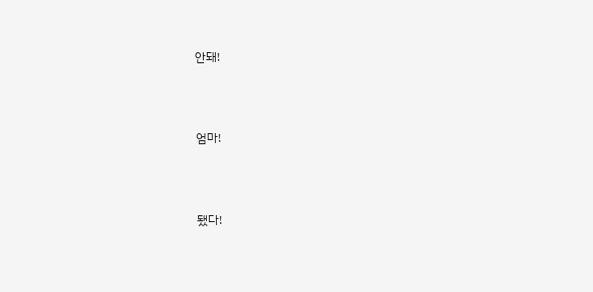안돼!



엄마!



됐다!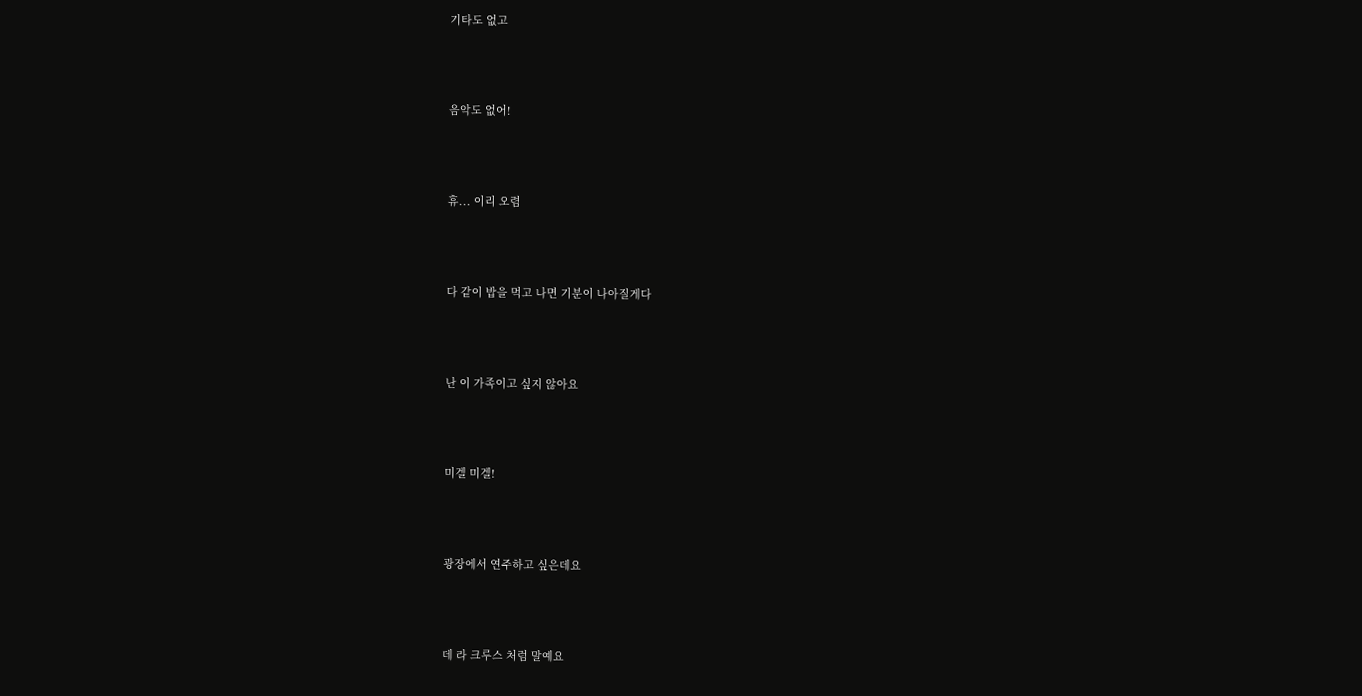기타도 없고



음악도 없어!



휴... 이리 오렴



다 같이 밥을 먹고 나면 기분이 나아질게다



난 이 가족이고 싶지 않아요



미겔 미겔!



광장에서 연주하고 싶은데요



데 라 크루스 처럼 말예요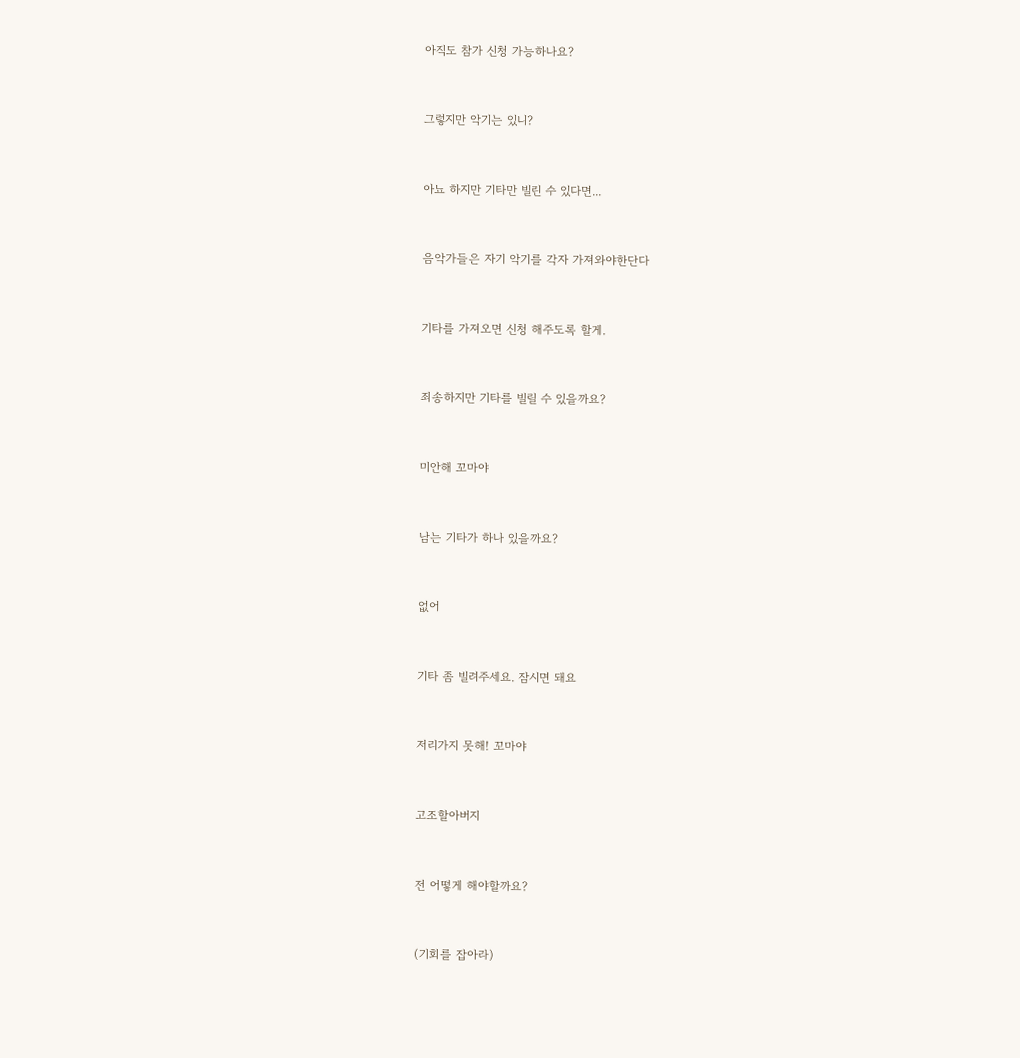아직도 참가 신청 가능하나요?



그렇지만 악기는 있니?



아뇨 하지만 기타만 빌린 수 있다면...



음악가들은 자기 악기를 각자 가져와야한단다



기타를 가져오면 신청 해주도록 할게.



죄송하지만 기타를 빌릴 수 있을까요?



미안해 꼬마야



남는 기타가 하나 있을까요?



없어



기타 좀 빌려주세요. 잠시면 돼요



저리가지 못해! 꼬마야



고조할아버지



전 어떻게 해야할까요?



(기회를 잡아라)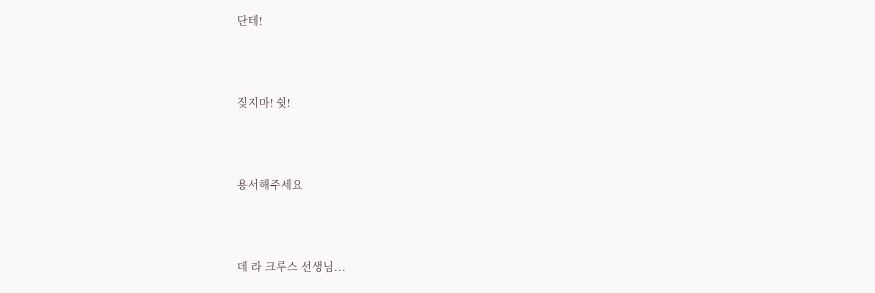단테!



짖지마! 쉿!



용서해주세요



데 라 크루스 선생님...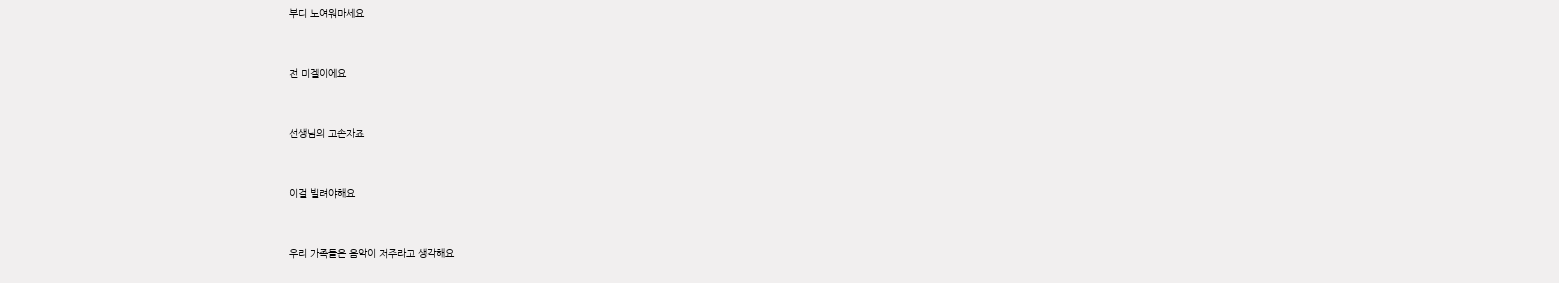부디 노여워마세요



전 미겔이에요



선생님의 고손자죠



이걸 빌려야해요



우리 가족들은 음악이 저주라고 생각해요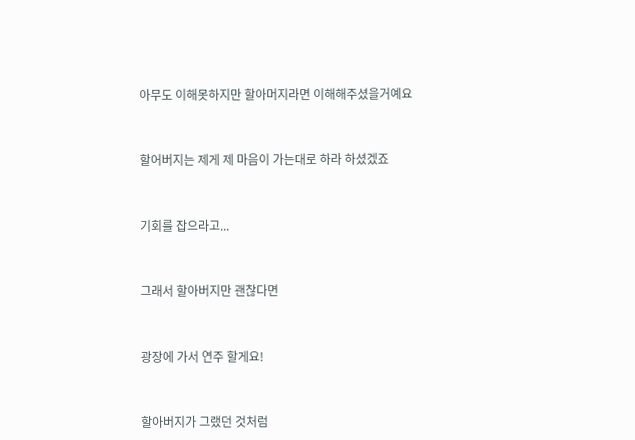아무도 이해못하지만 할아머지라면 이해해주셨을거예요



할어버지는 제게 제 마음이 가는대로 하라 하셨겠죠



기회를 잡으라고...



그래서 할아버지만 괜찮다면



광장에 가서 연주 할게요!



할아버지가 그랬던 것처럼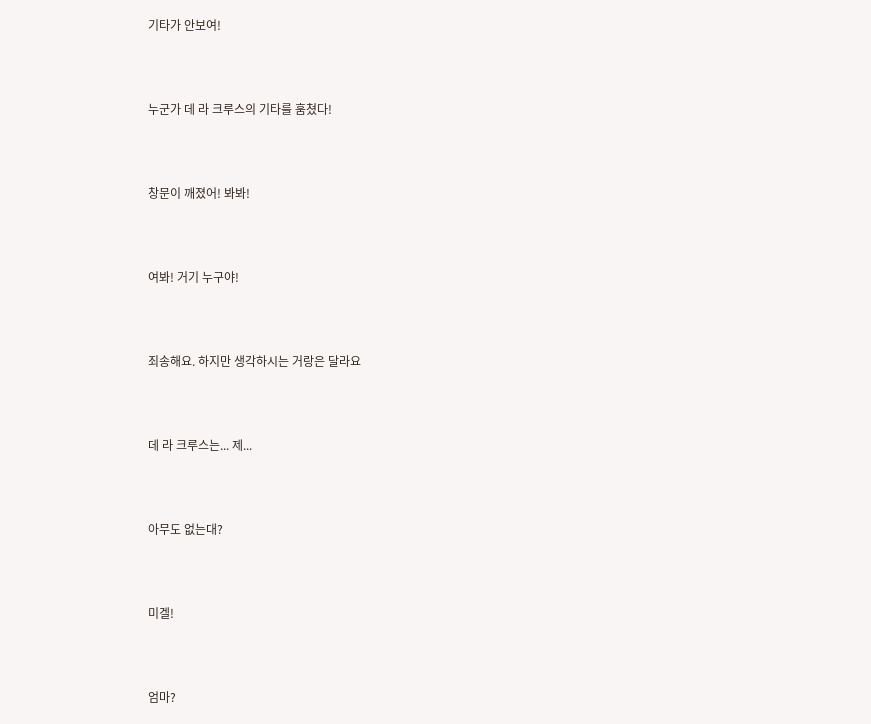기타가 안보여!



누군가 데 라 크루스의 기타를 훔쳤다!



창문이 깨졌어! 봐봐!



여봐! 거기 누구야!



죄송해요. 하지만 생각하시는 거랑은 달라요



데 라 크루스는... 제...



아무도 없는대?



미겔!



엄마?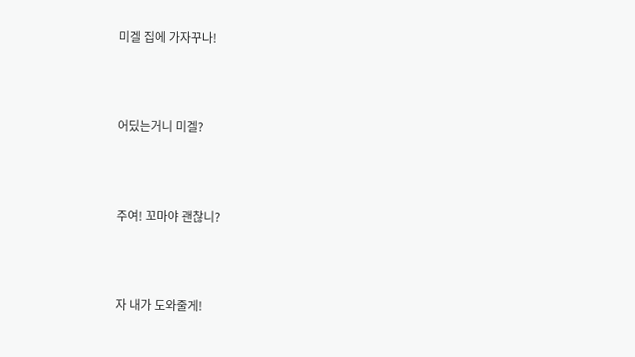미겔 집에 가자꾸나!



어딨는거니 미겔?



주여! 꼬마야 괜찮니?



자 내가 도와줄게!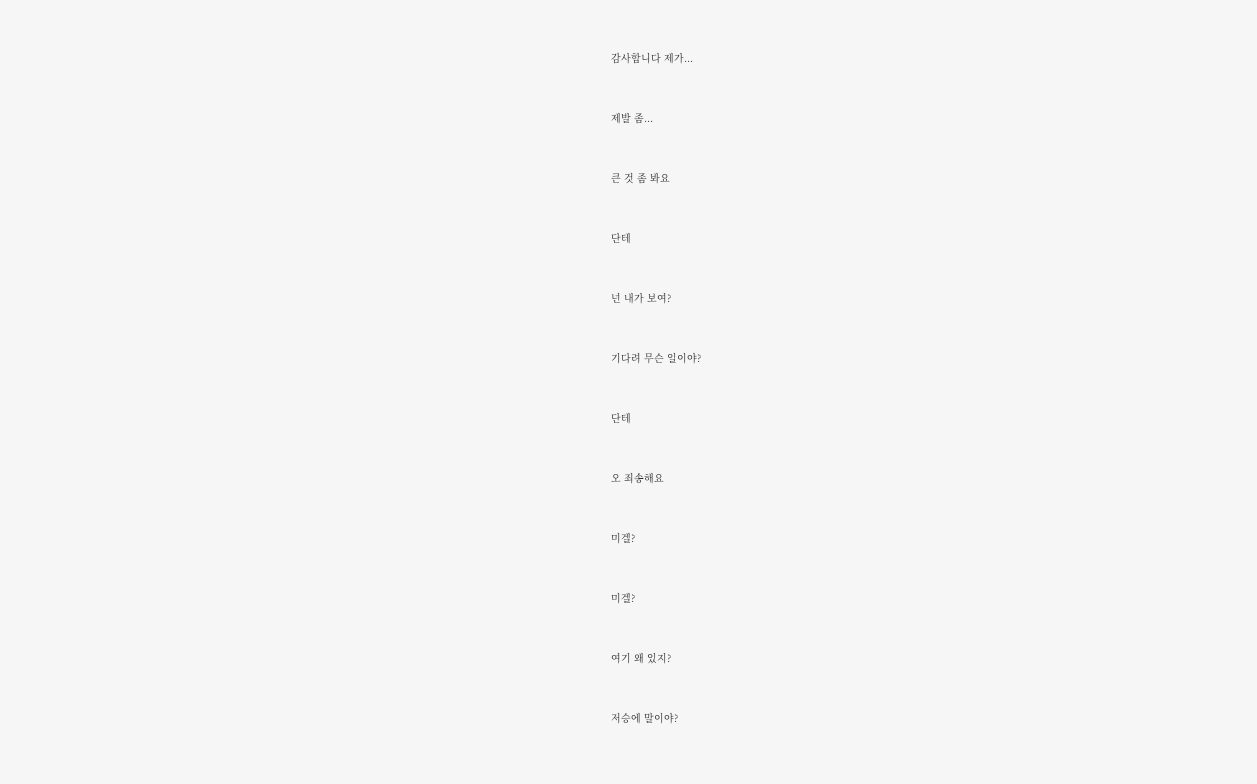감사합니다 제가...



제발 좀...



큰 것 좀 봐요



단테



넌 내가 보여?



기다려 무슨 일이야?



단테



오 죄송해요



미겔?



미겔?



여기 왜 있지?



저승에 말이야?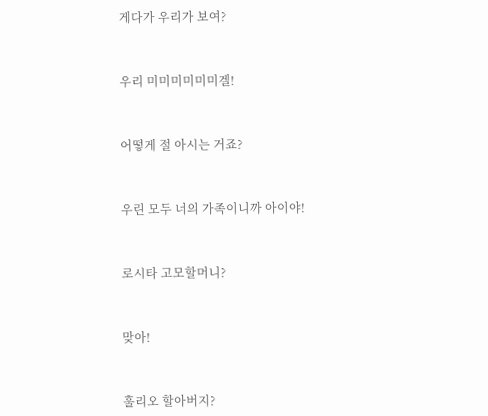게다가 우리가 보여?



우리 미미미미미미겔!



어떻게 절 아시는 거죠?



우린 모두 너의 가족이니까 아이야!



로시타 고모할머니?



맞아!



훌리오 할아버지?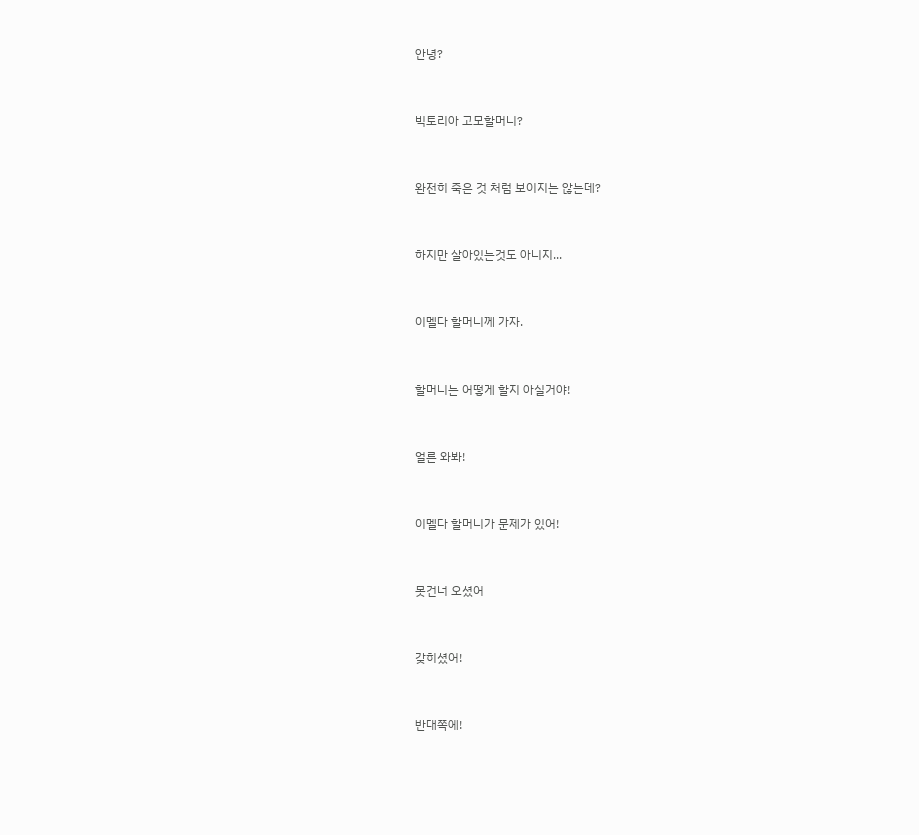안녕?



빅토리아 고모할머니?



완전히 죽은 것 처럼 보이지는 않는데?



하지만 살아있는것도 아니지...



이멜다 할머니께 가자.



할머니는 어떻게 할지 아실거야!



얼른 와봐!



이멜다 할머니가 문제가 있어!



못건너 오셨어



갖히셨어!



반대쪽에!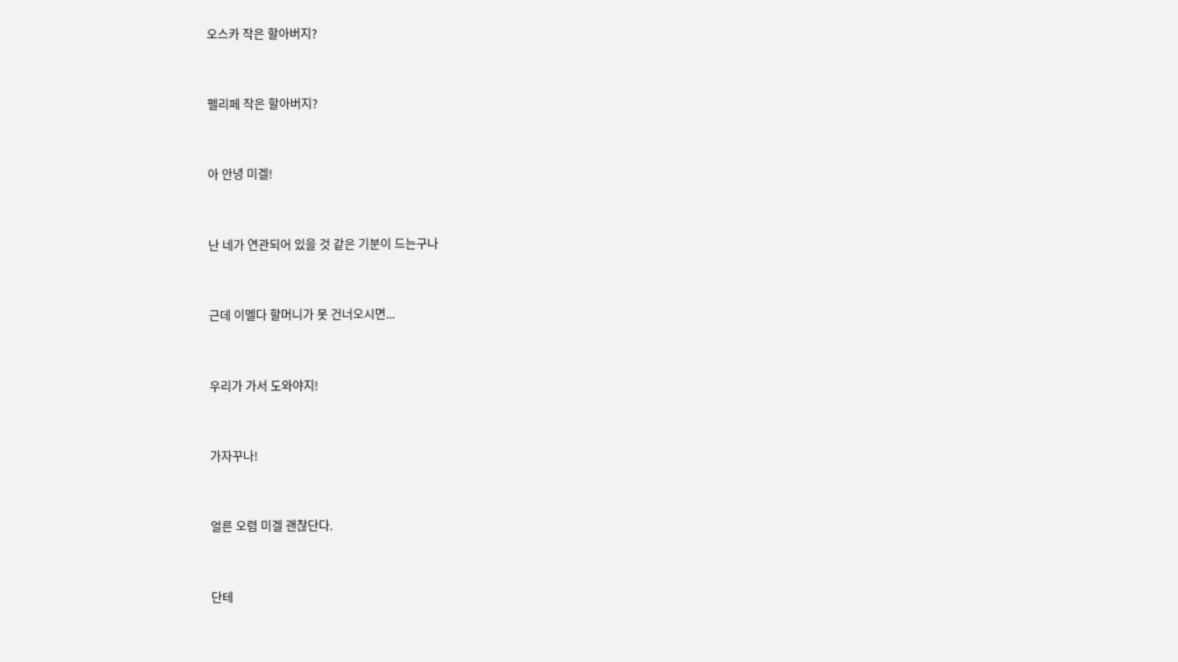오스카 작은 할아버지?



펠리페 작은 할아버지?



아 안녕 미겔!



난 네가 연관되어 있을 것 같은 기분이 드는구나



근데 이멜다 할머니가 못 건너오시면...



우리가 가서 도와야지!



가자꾸나!



얼른 오렴 미겔 괜찮단다.



단테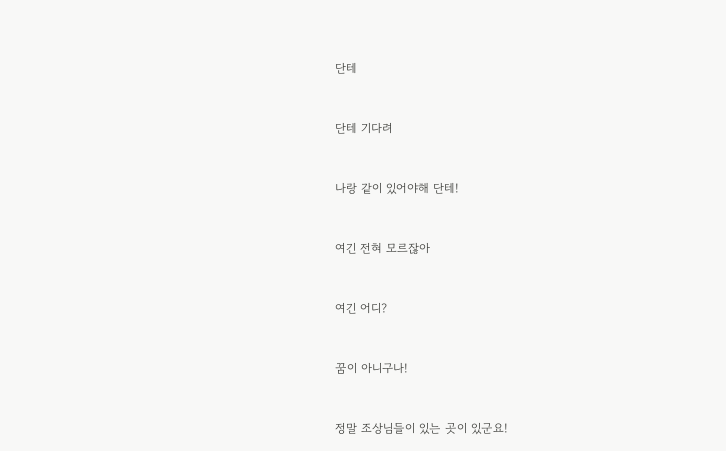단테



단테 기다려



나랑 같이 있어야해 단테!



여긴 전혀 모르잖아



여긴 어디?



꿈이 아니구나!



정말 조상님들이 있는 곳이 있군요!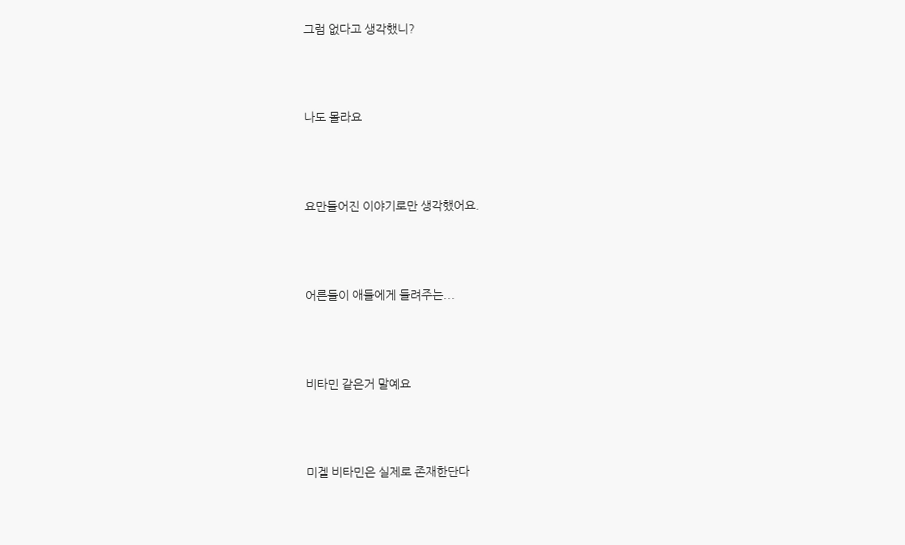그럼 없다고 생각했니?



나도 몰라요



요만들어진 이야기로만 생각했어요.



어른들이 애들에게 들려주는...



비타민 같은거 말예요



미겔 비타민은 실제로 존재한단다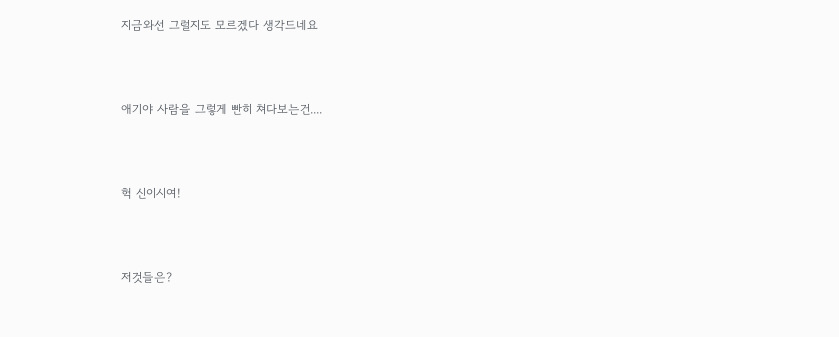지금와선 그럴지도 모르겠다 생각드네요



애기야 사람을 그렇게 빤히 쳐다보는건....



헉 신이시여!



저것들은?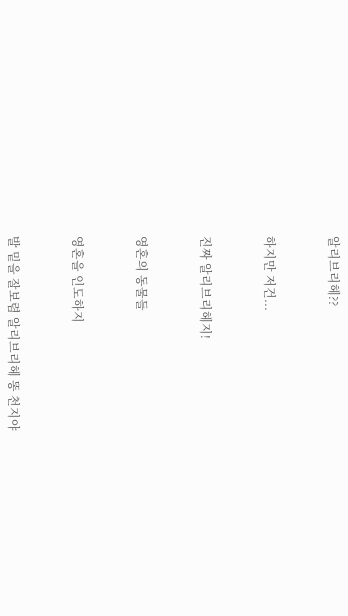알리브리헤??



하지만 저건...



진짜 알리브리헤지!



영혼의 동물들



영혼을 인도하지



발 밑을 잘보렴 알리브리헤 똥 천지야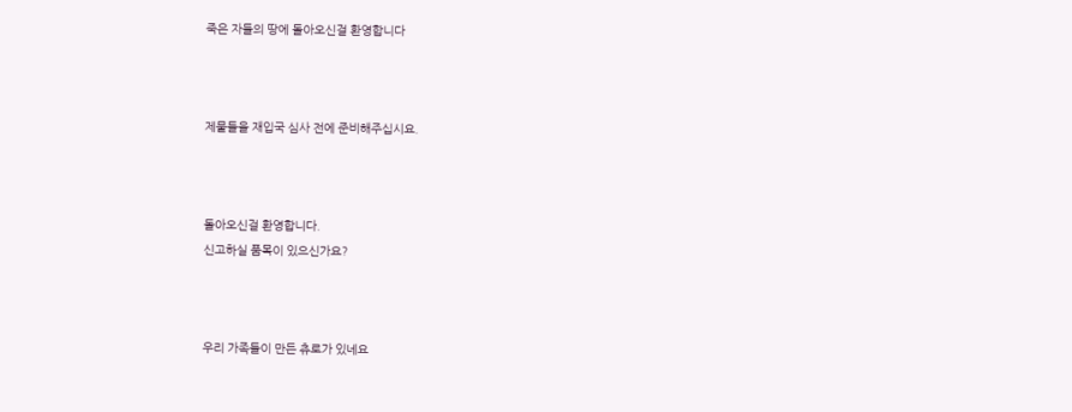죽은 자들의 땅에 돌아오신걸 환영합니다



제물들을 재입국 심사 전에 준비해주십시요.



돌아오신걸 환영합니다.
신고하실 품목이 있으신가요?



우리 가족들이 만든 츄로가 있네요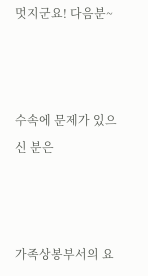멋지군요! 다음분~



수속에 문제가 있으신 분은



가족상봉부서의 요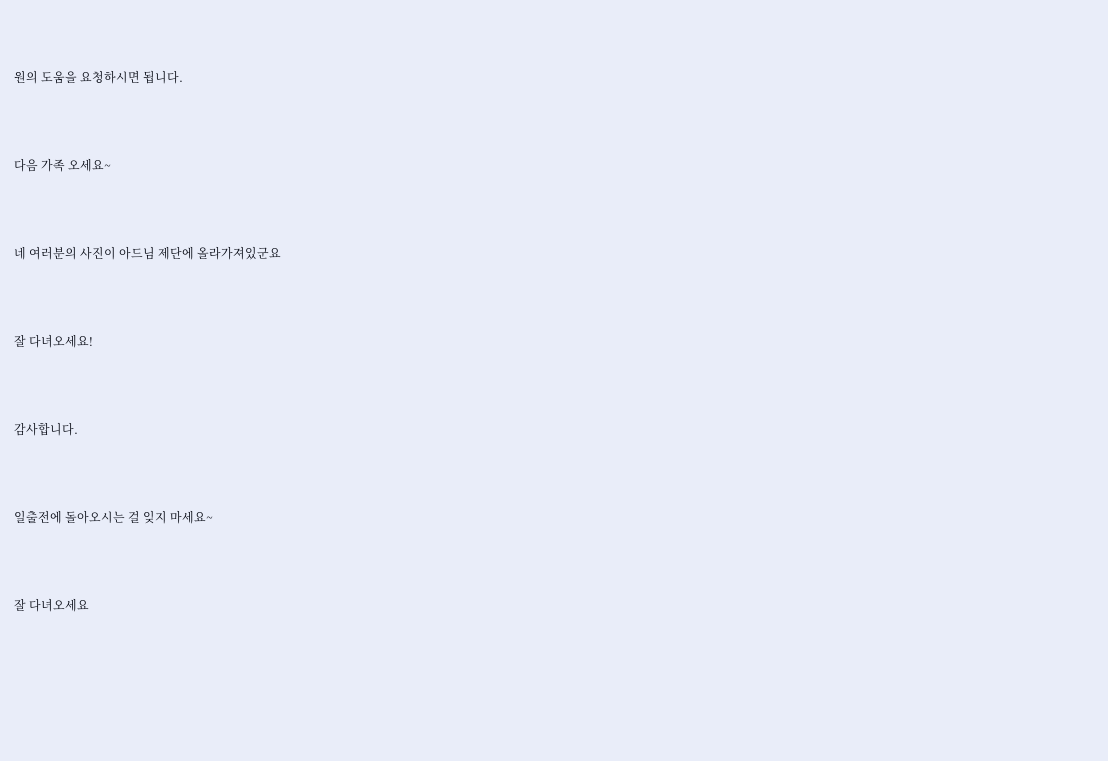원의 도움을 요청하시면 됩니다.



다음 가족 오세요~



네 여러분의 사진이 아드님 제단에 올라가져있군요



잘 다녀오세요!



감사합니다.



일출전에 돌아오시는 걸 잊지 마세요~



잘 다녀오세요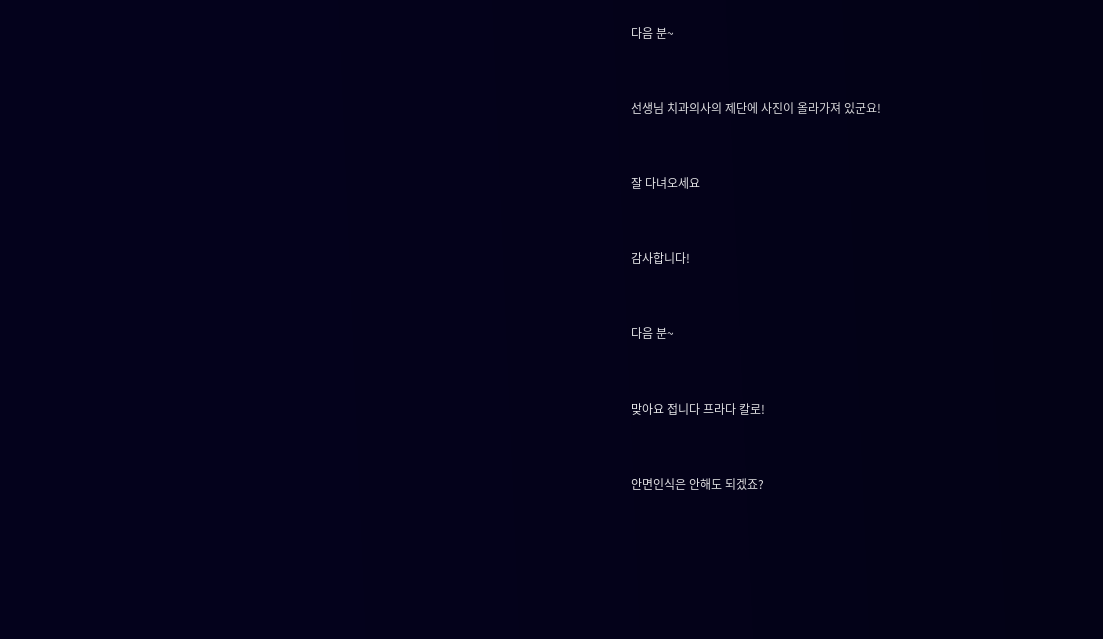다음 분~



선생님 치과의사의 제단에 사진이 올라가져 있군요!



잘 다녀오세요



감사합니다!



다음 분~



맞아요 접니다 프라다 칼로!



안면인식은 안해도 되겠죠?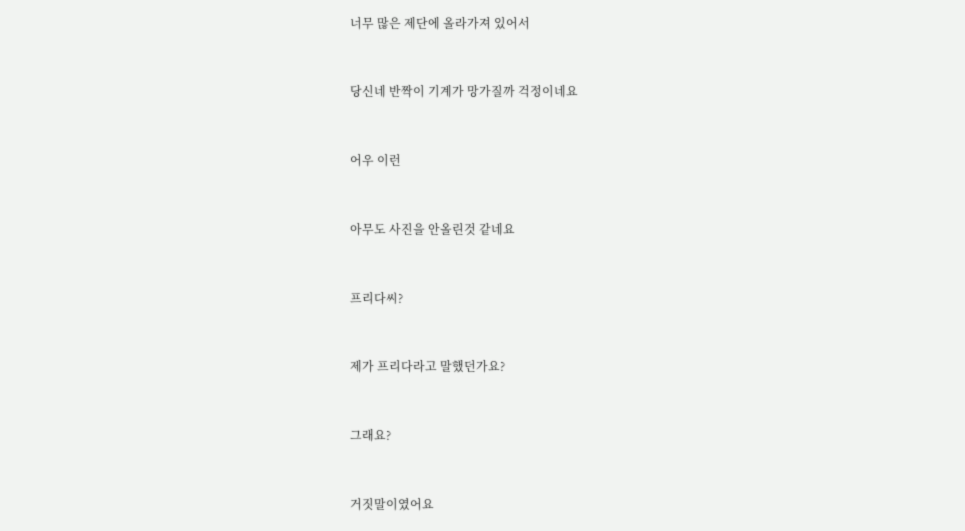너무 많은 제단에 올라가져 있어서



당신네 반짝이 기계가 망가질까 걱정이네요



어우 이런



아무도 사진을 안올린것 같네요



프리다씨?



제가 프리다라고 말했던가요?



그래요?



거짓말이였어요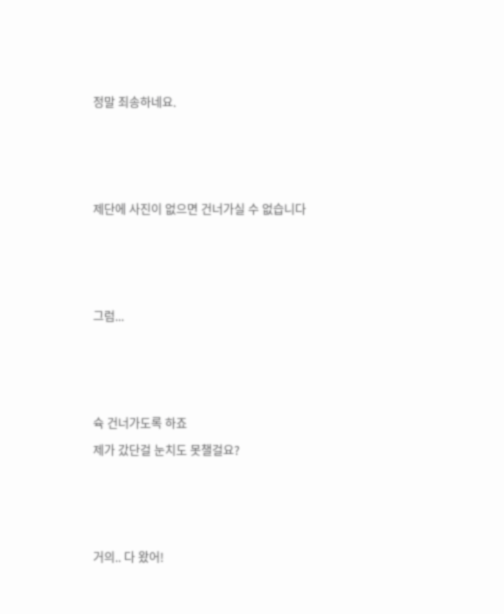정말 죄송하네요.



제단에 사진이 없으면 건너가실 수 없습니다



그럼...



슉 건너가도록 하죠
제가 갔단걸 눈치도 못챌걸요?



거의.. 다 왔어!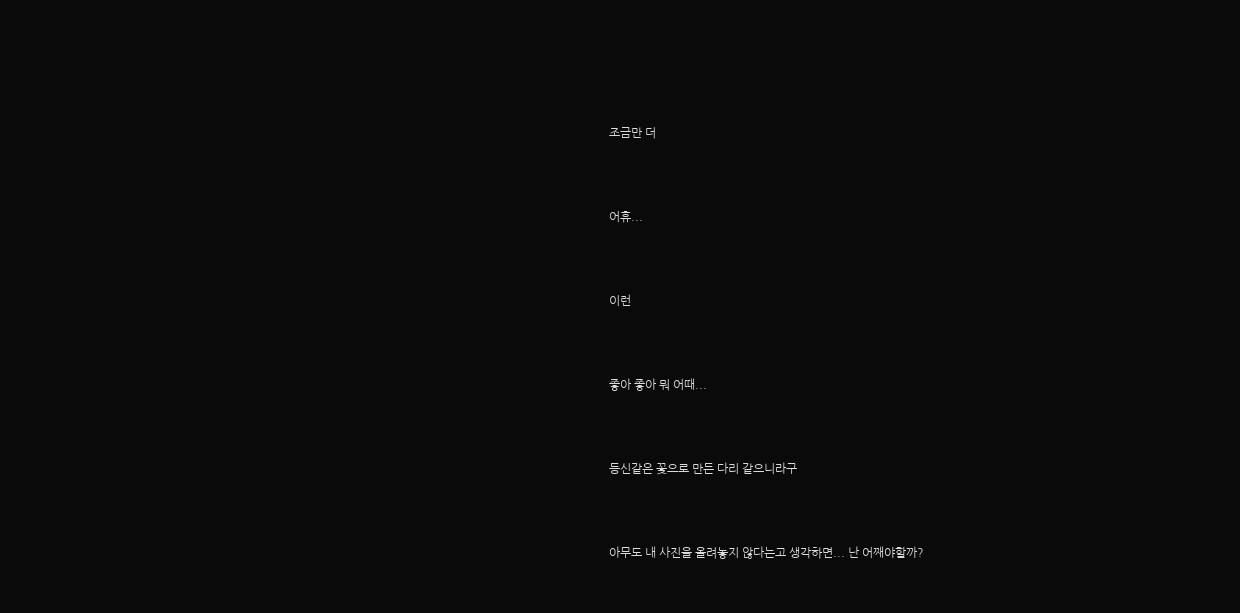조금만 더



어휴...



이런



좋아 좋아 뭐 어때...



등신같은 꽃으로 만든 다리 같으니라구



아무도 내 사진을 올려놓지 않다는고 생각하면... 난 어째야할까?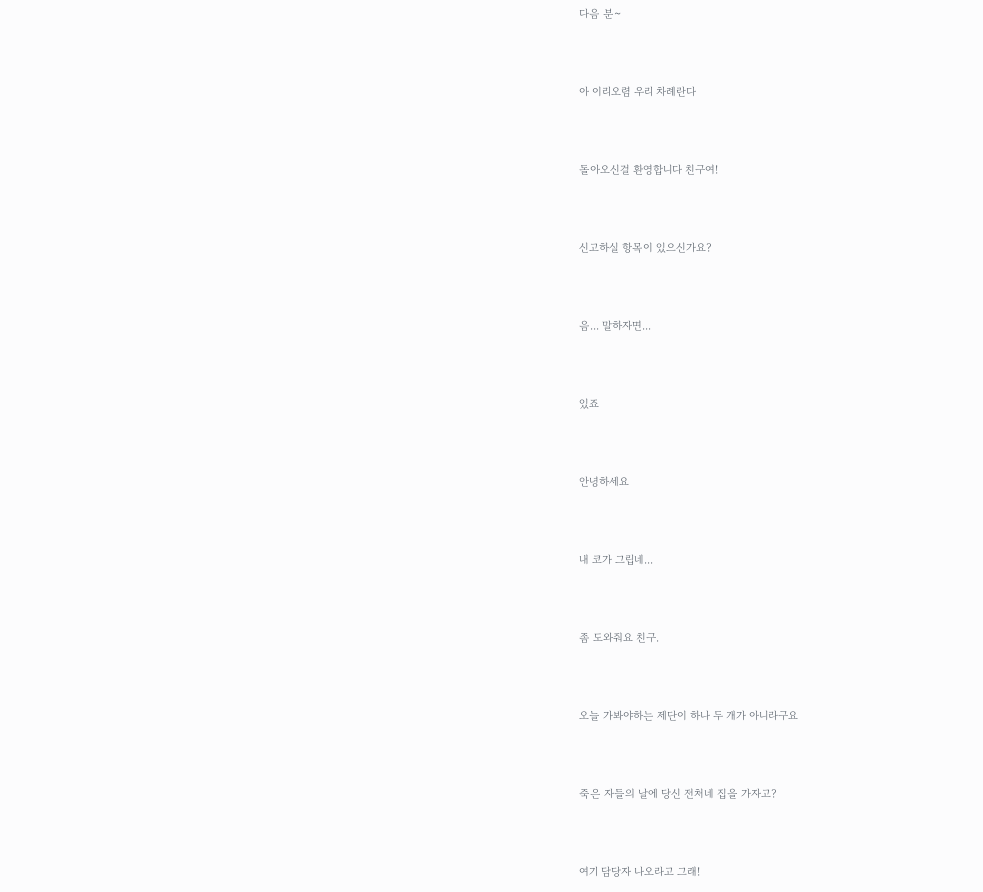다음 분~



아 이리오렴 우리 차례란다



돌아오신걸 환영합니다 친구여!



신고하실 항목이 있으신가요?



음... 말하자면...



있죠



안녕하세요



내 코가 그립네...



좀 도와줘요 친구.



오늘 가봐야하는 제단이 하나 두 개가 아니라구요



죽은 자들의 날에 당신 전처네 집을 가자고?



여기 담당자 나오라고 그래!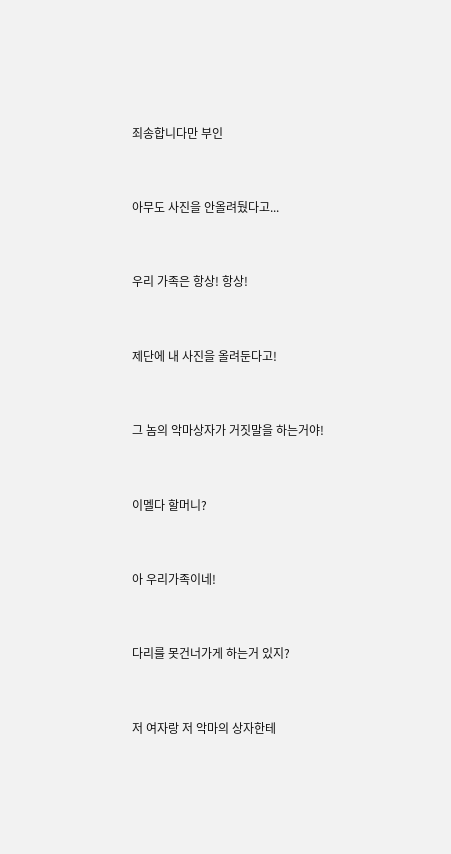죄송합니다만 부인



아무도 사진을 안올려뒀다고...



우리 가족은 항상! 항상!



제단에 내 사진을 올려둔다고!



그 놈의 악마상자가 거짓말을 하는거야!



이멜다 할머니?



아 우리가족이네!



다리를 못건너가게 하는거 있지?



저 여자랑 저 악마의 상자한테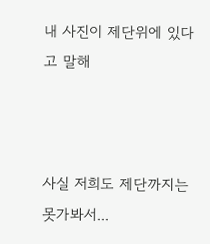내 사진이 제단위에 있다고 말해



사실 저희도 제단까지는 못가봐서...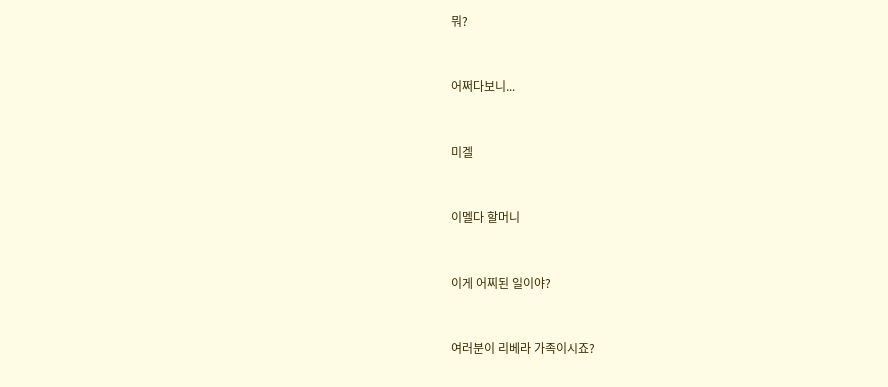뭐?



어쩌다보니...



미겔



이멜다 할머니



이게 어찌된 일이야?



여러분이 리베라 가족이시죠?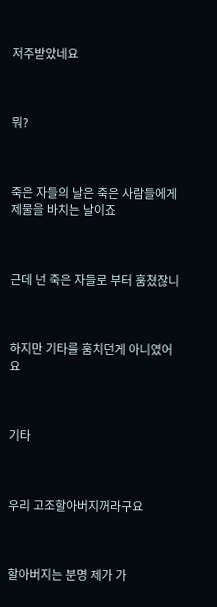저주받았네요



뭐?



죽은 자들의 날은 죽은 사람들에게 제물을 바치는 날이죠



근데 넌 죽은 자들로 부터 훔쳤잖니



하지만 기타를 훔치던게 아니였어요



기타



우리 고조할아버지꺼라구요



할아버지는 분명 제가 가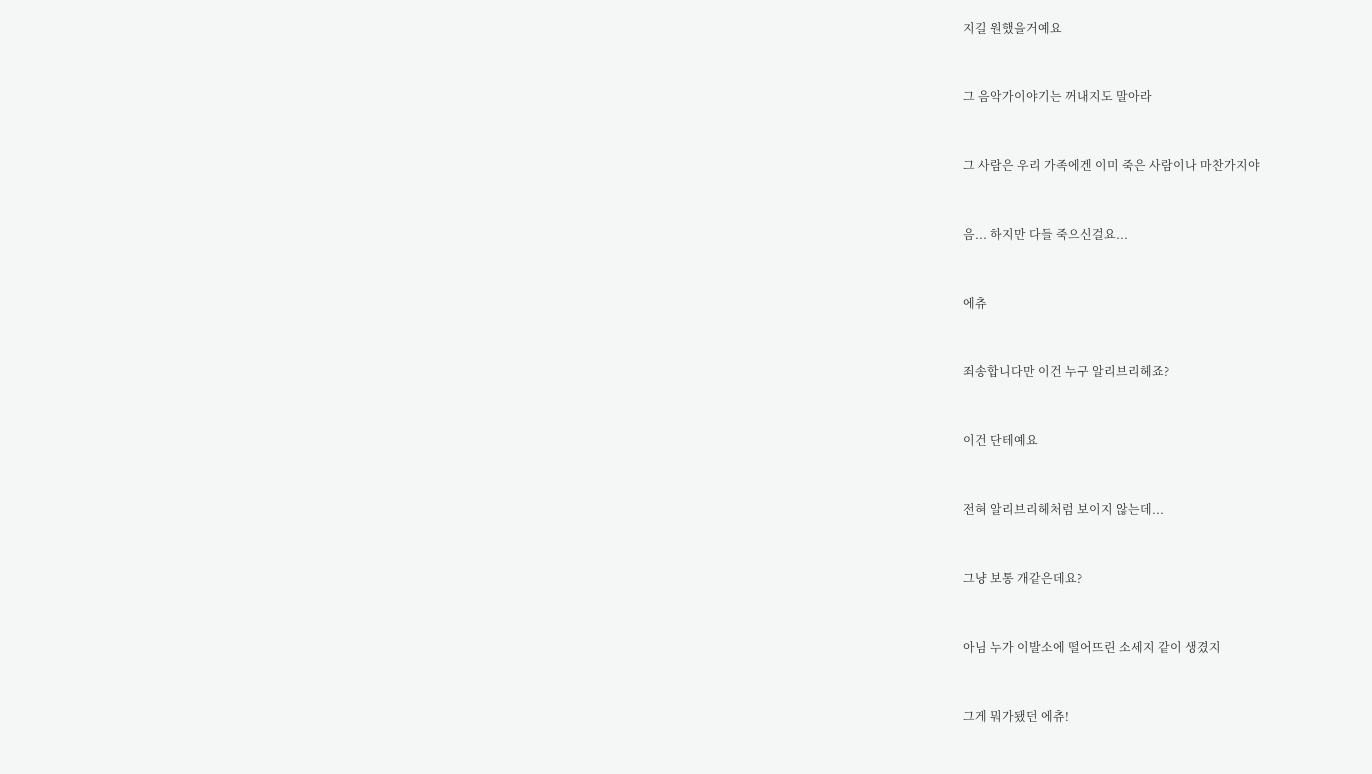지길 원했을거예요



그 음악가이야기는 꺼내지도 말아라



그 사람은 우리 가족에겐 이미 죽은 사람이나 마찬가지야



음... 하지만 다들 죽으신걸요...



에츄



죄송합니다만 이건 누구 알리브리헤죠?



이건 단테예요



전혀 알리브리헤처럼 보이지 않는데...



그냥 보통 개같은데요?



아님 누가 이발소에 떨어뜨린 소세지 같이 생겼지



그게 뭐가됐던 에츄!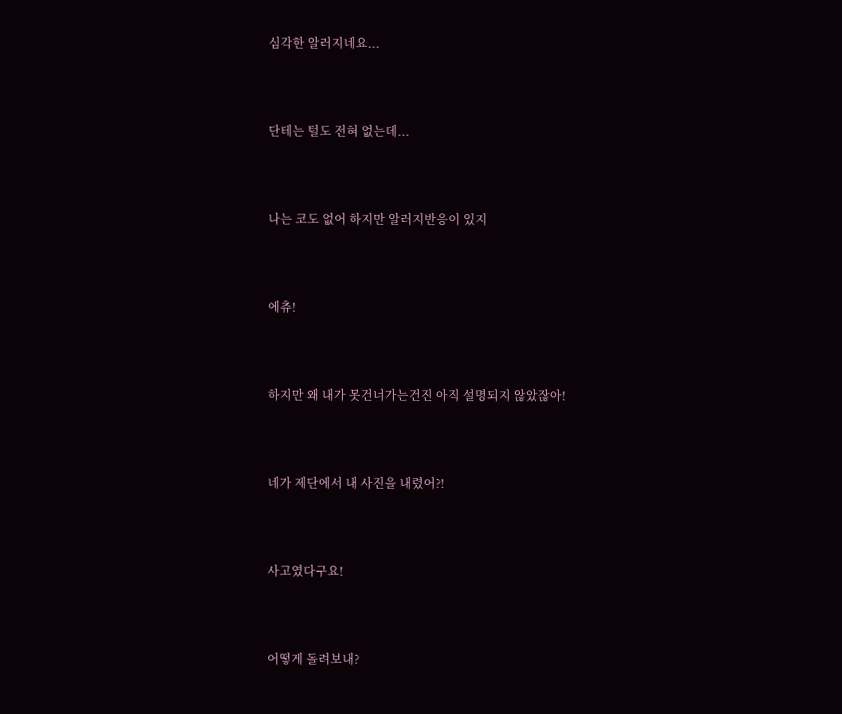심각한 알러지네요...



단테는 털도 전혀 없는데...



나는 코도 없어 하지만 알러지반응이 있지



에츄!



하지만 왜 내가 못건너가는건진 아직 설명되지 않았잖아!



네가 제단에서 내 사진을 내렸어?!



사고였다구요!



어떻게 돌려보내?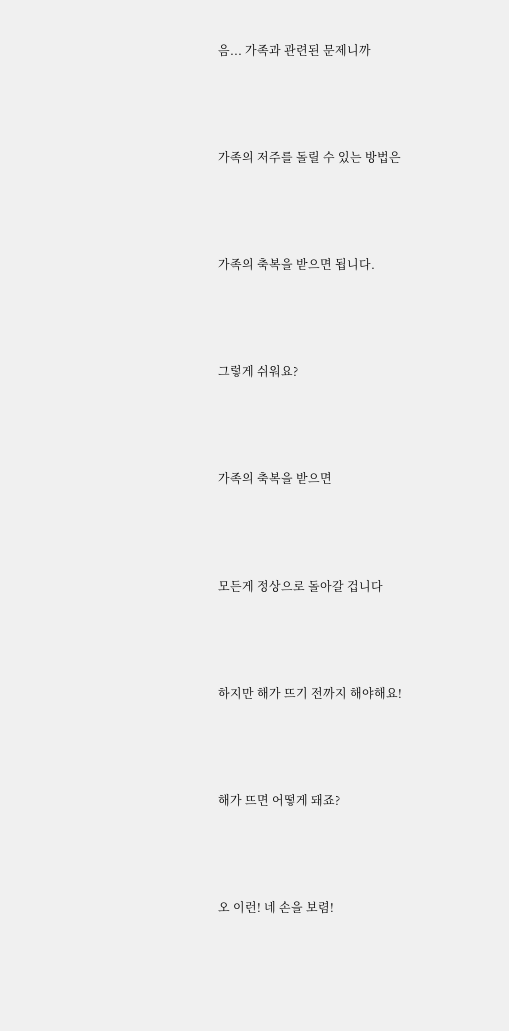음... 가족과 관련된 문제니까



가족의 저주를 돌릴 수 있는 방법은



가족의 축복을 받으면 됩니다.



그렇게 쉬워요?



가족의 축복을 받으면



모든게 정상으로 돌아갈 겁니다



하지만 해가 뜨기 전까지 해야해요!



해가 뜨면 어떻게 돼죠?



오 이런! 네 손을 보렴!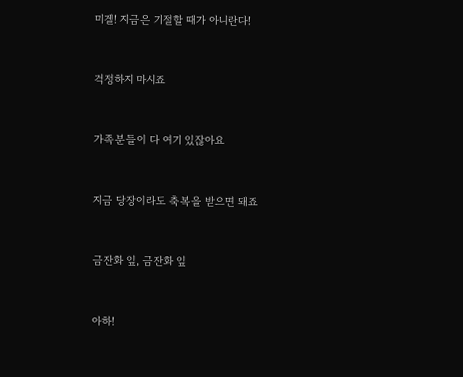미겔! 지금은 기절할 때가 아니란다!



걱정하지 마시죠



가족분들이 다 여기 있잖아요



지금 당장이라도 축복을 받으면 돼죠



금잔화 잎, 금잔화 잎



아하!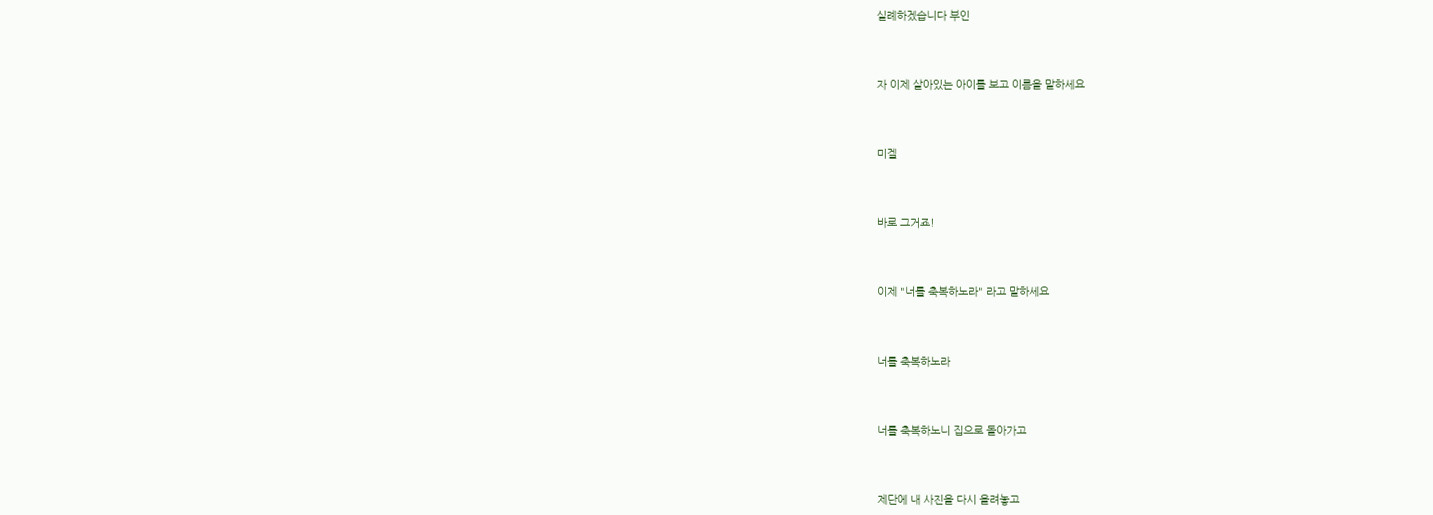실례하겠습니다 부인



자 이제 살아있는 아이를 보고 이름을 말하세요



미겔



바로 그거죠!



이제 "너를 축복하노라" 라고 말하세요



너를 축복하노라



너를 축복하노니 집으로 돌아가고



제단에 내 사진을 다시 올려놓고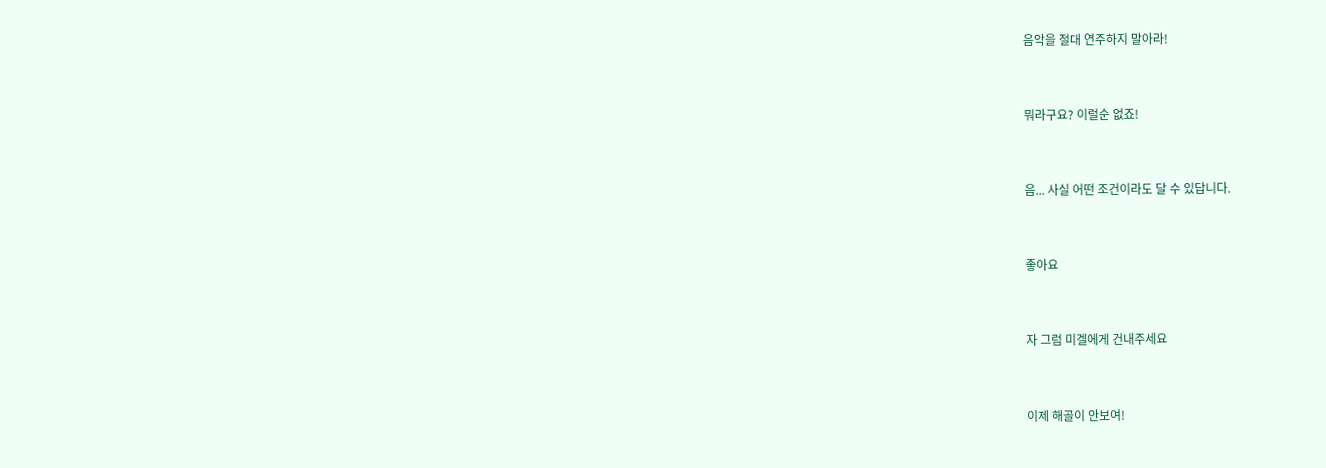음악을 절대 연주하지 말아라!



뭐라구요? 이럴순 없죠!



음... 사실 어떤 조건이라도 달 수 있답니다.



좋아요



자 그럼 미겔에게 건내주세요



이제 해골이 안보여!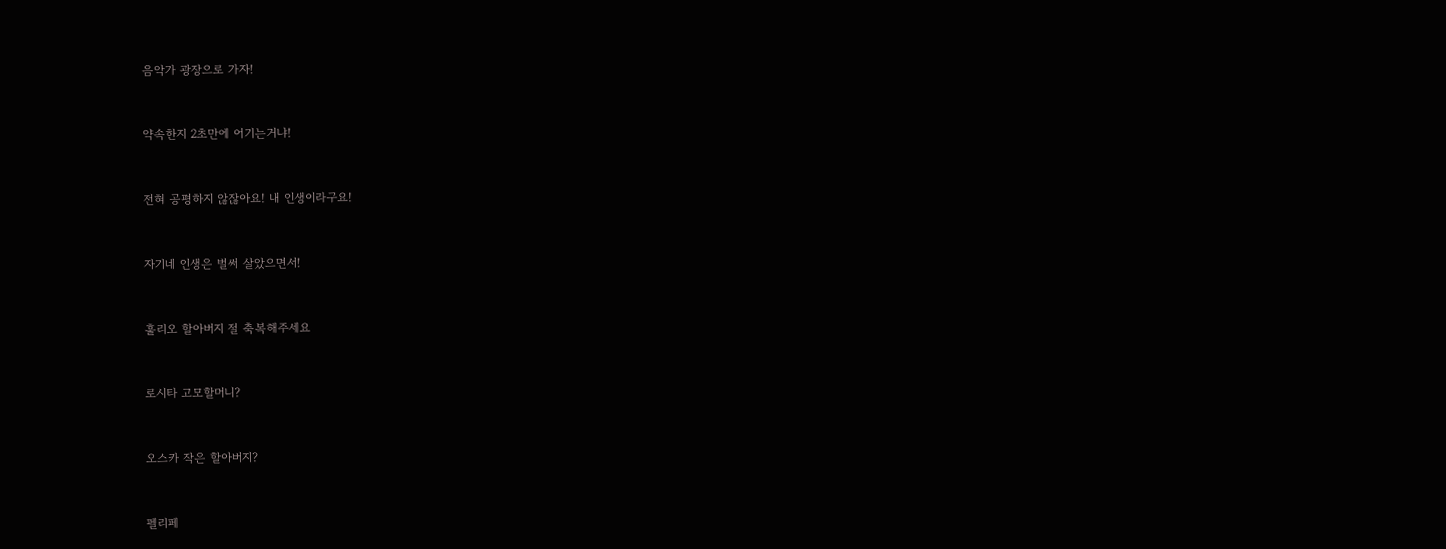음악가 광장으로 가자!



약속한지 2초만에 어기는거냐!



전혀 공평하지 않잖아요! 내 인생이라구요!



자기네 인생은 벌써 살았으면서!



훌리오 할아버지 절 축복해주세요



로시타 고모할머니?



오스카 작은 할아버지?



펠리페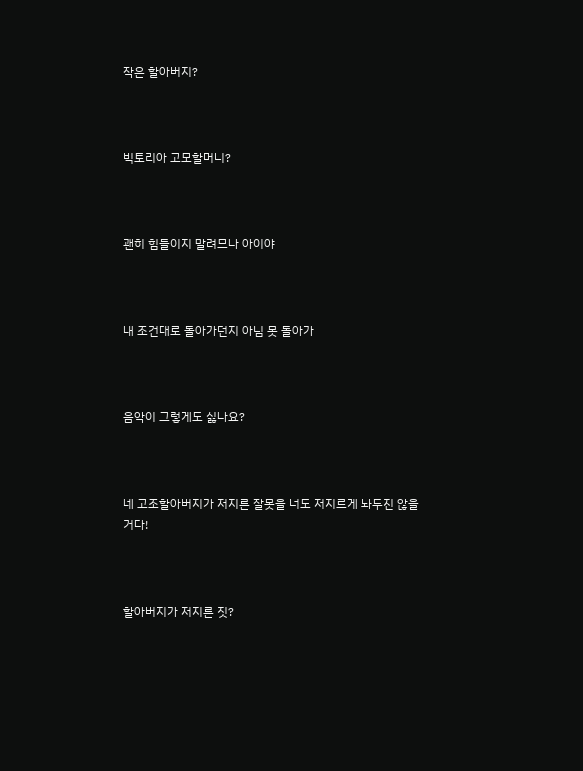작은 할아버지?



빅토리아 고모할머니?



괜히 힘들이지 말려므나 아이야



내 조건대로 돌아가던지 아님 못 돌아가



음악이 그렇게도 싫나요?



네 고조할아버지가 저지른 잘못을 너도 저지르게 놔두진 않을거다!



할아버지가 저지른 짓?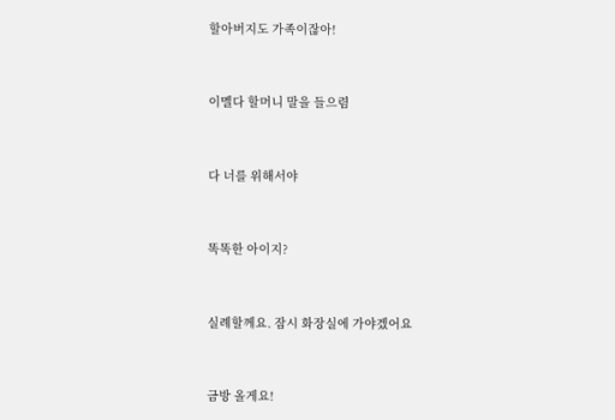할아버지도 가족이잖아!



이멜다 할머니 말을 들으렴



다 너를 위해서야



똑똑한 아이지?



실례할께요. 잠시 화장실에 가야겠어요



금방 올게요!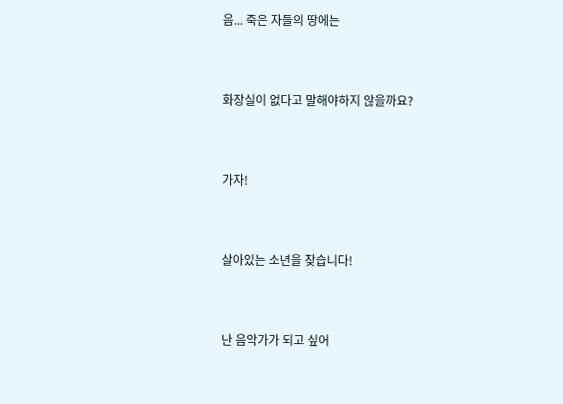음... 죽은 자들의 땅에는



화장실이 없다고 말해야하지 않을까요?



가자!



살아있는 소년을 찾습니다!



난 음악가가 되고 싶어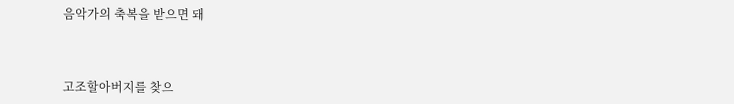음악가의 축복을 받으면 돼



고조할아버지를 찾으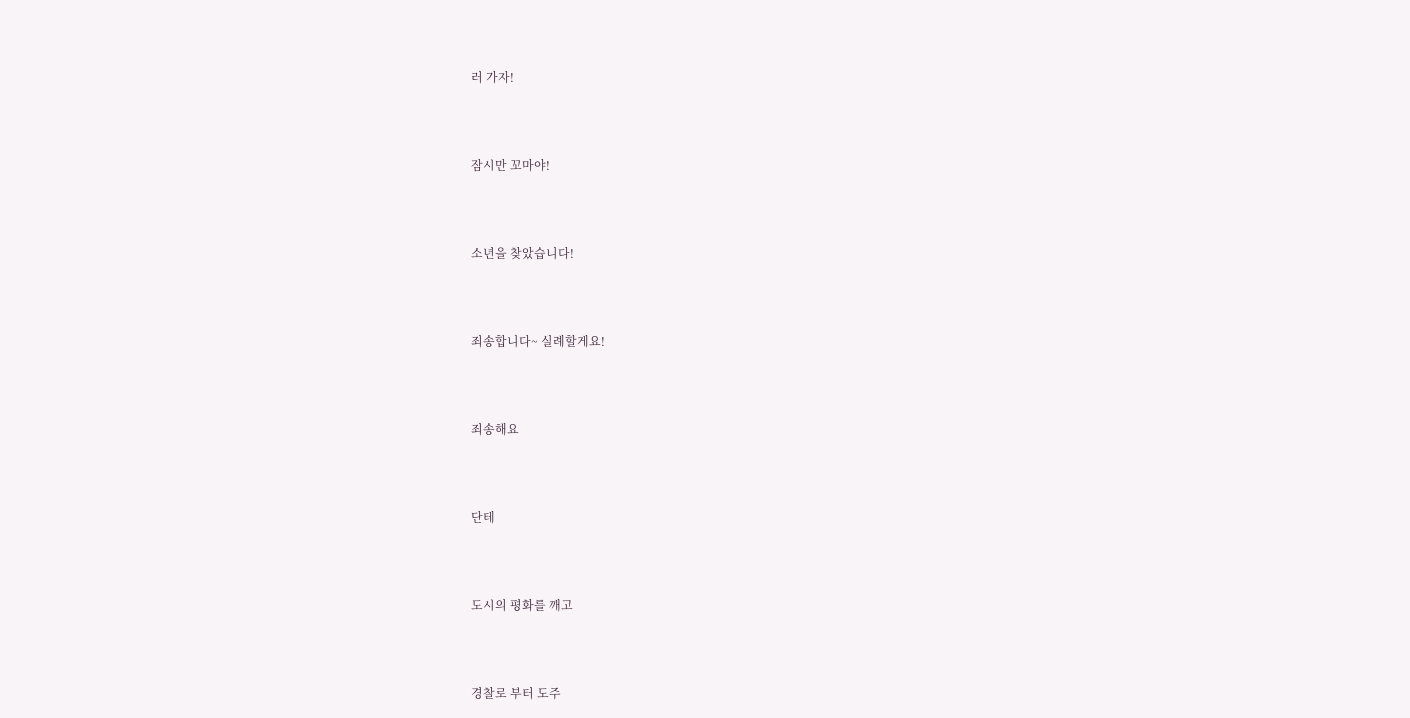러 가자!



잠시만 꼬마야!



소년을 찾았습니다!



죄송합니다~ 실례할게요!



죄송해요



단테



도시의 평화를 깨고



경찰로 부터 도주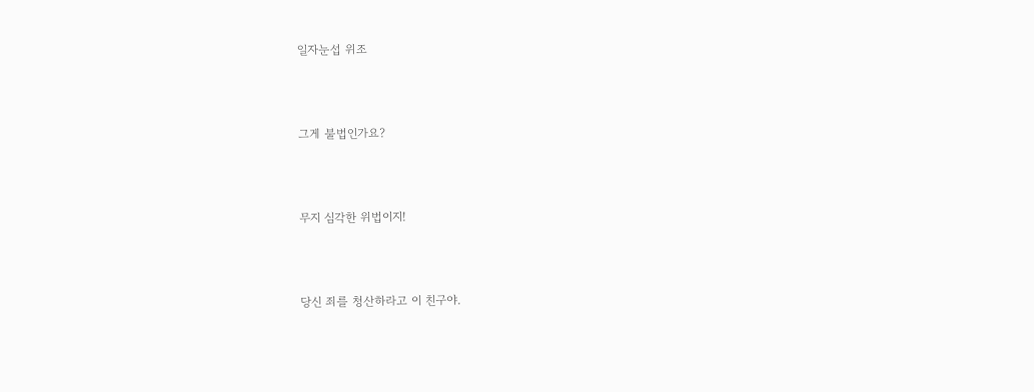일자눈섭 위조



그게 불법인가요?



무지 심각한 위법이지!



당신 죄를 청산하라고 이 친구야.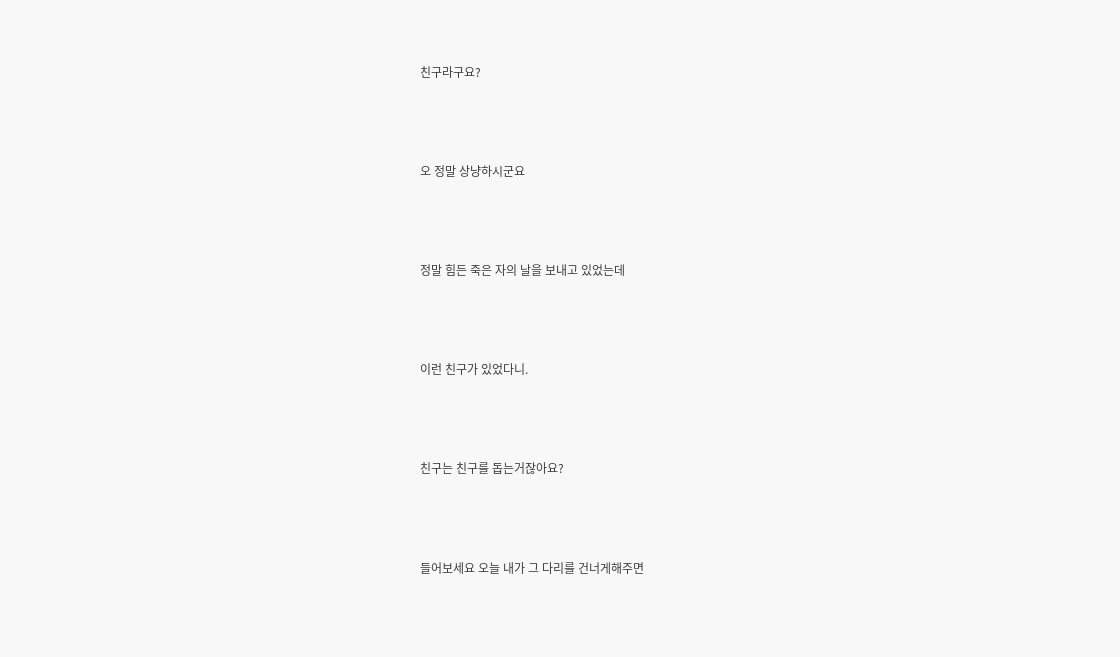친구라구요?



오 정말 상냥하시군요



정말 힘든 죽은 자의 날을 보내고 있었는데



이런 친구가 있었다니.



친구는 친구를 돕는거잖아요?



들어보세요 오늘 내가 그 다리를 건너게해주면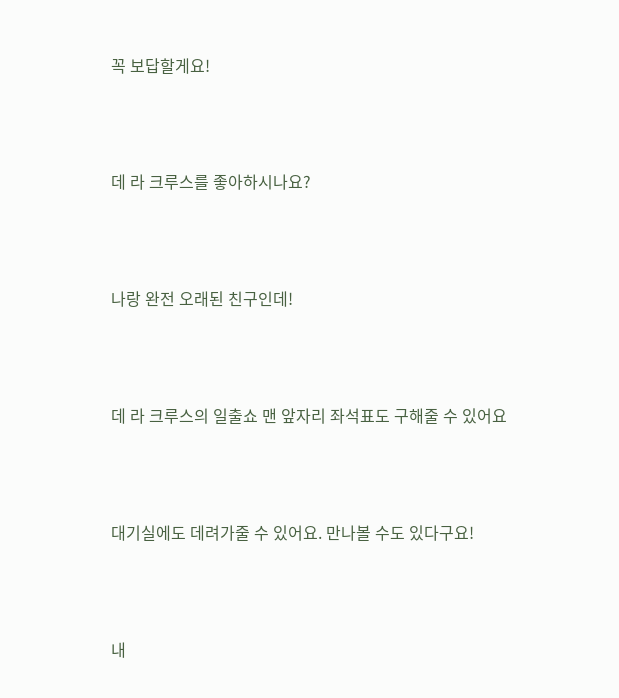꼭 보답할게요!



데 라 크루스를 좋아하시나요?



나랑 완전 오래된 친구인데!



데 라 크루스의 일출쇼 맨 앞자리 좌석표도 구해줄 수 있어요



대기실에도 데려가줄 수 있어요. 만나볼 수도 있다구요!



내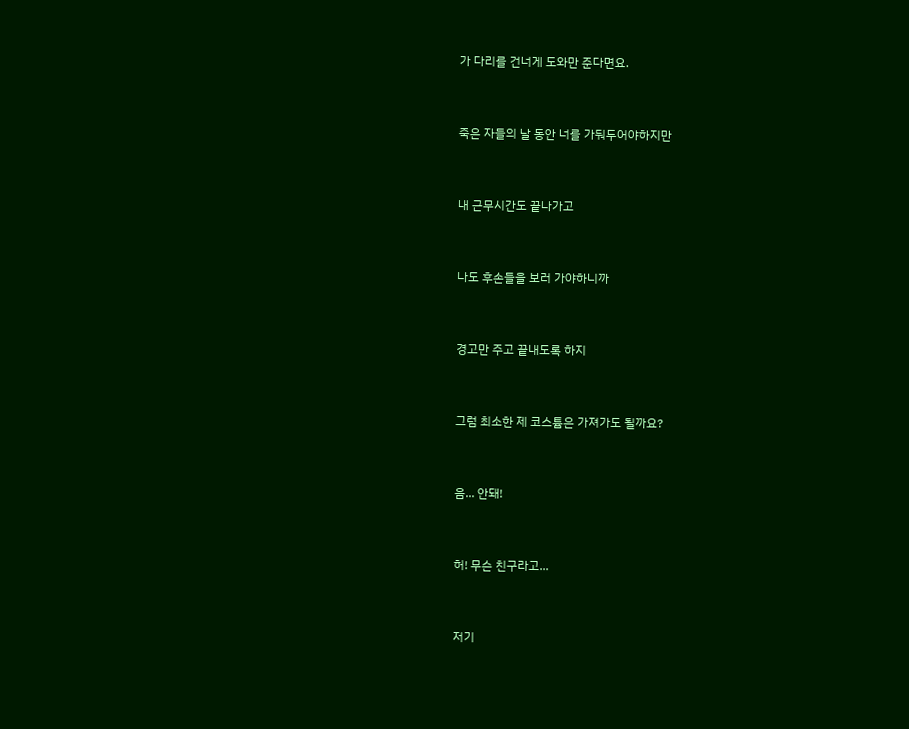가 다리를 건너게 도와만 준다면요.



죽은 자들의 날 동안 너를 가둬두어야하지만



내 근무시간도 끝나가고



나도 후손들을 보러 가야하니까



경고만 주고 끝내도록 하지



그럼 최소한 제 코스튬은 가져가도 될까요?



음... 안돼!



허! 무슨 친구라고...



저기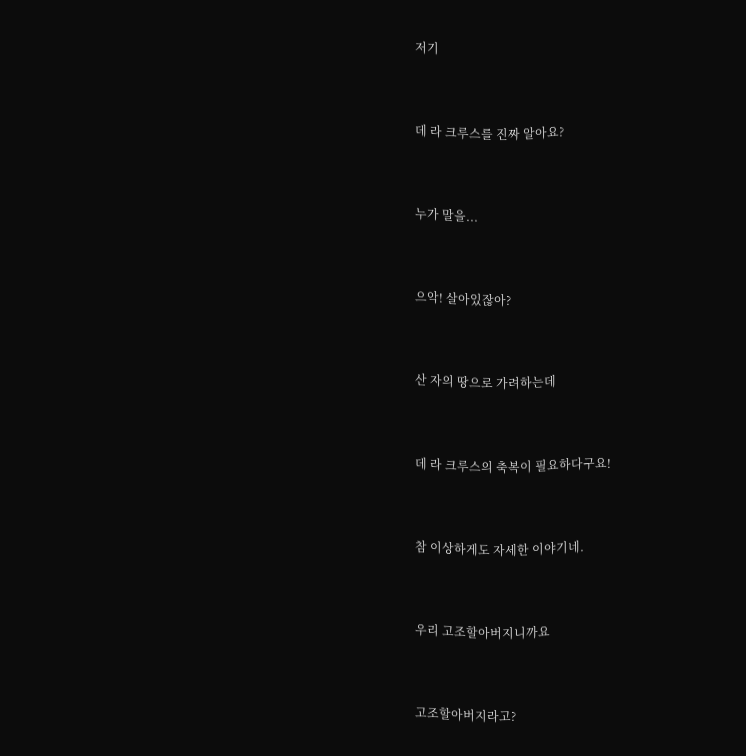저기



데 라 크루스를 진짜 알아요?



누가 말을...



으악! 살아있잖아?



산 자의 땅으로 가려하는데



데 라 크루스의 축복이 필요하다구요!



참 이상하게도 자세한 이야기네.



우리 고조할아버지니까요



고조할아버지라고?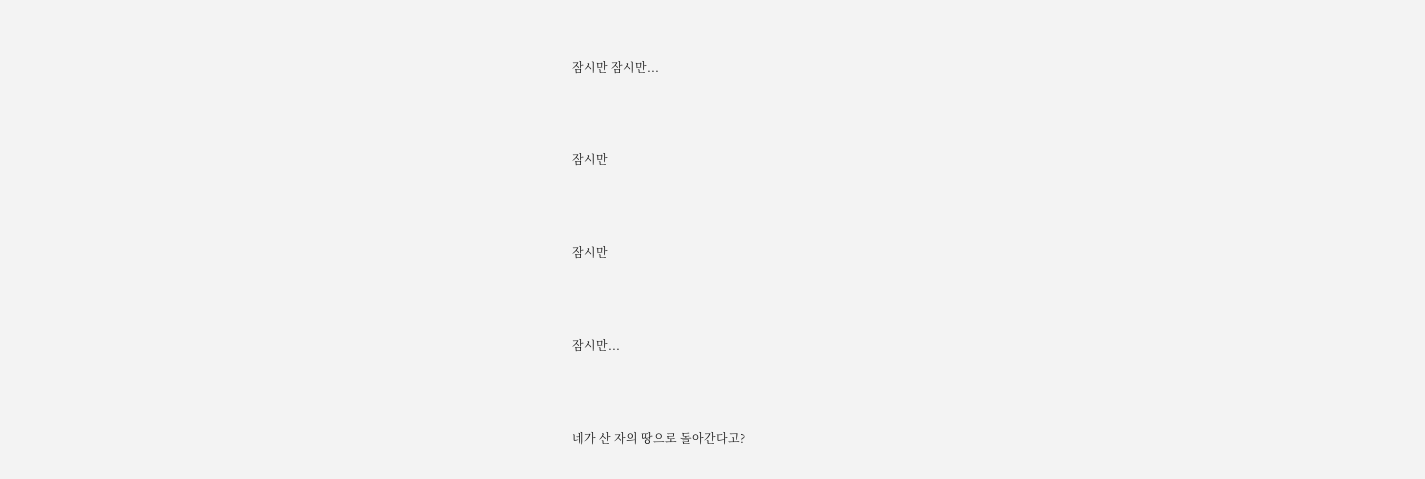잠시만 잠시만...



잠시만



잠시만



잠시만...



네가 산 자의 땅으로 돌아간다고?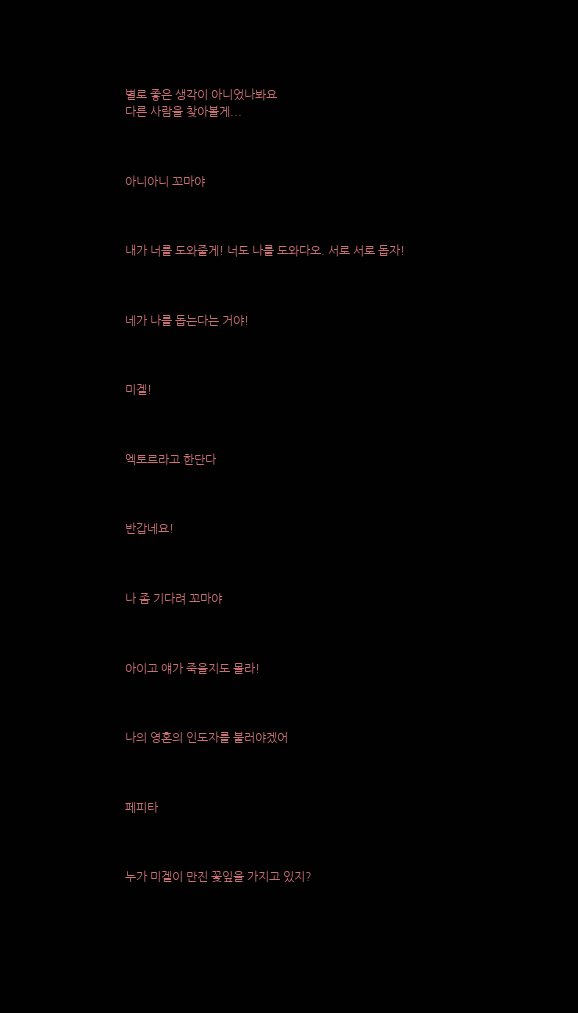별로 좋은 생각이 아니었나봐요
다른 사람을 찾아볼게...



아니아니 꼬마야



내가 너를 도와줄게! 너도 나를 도와다오. 서로 서로 돕자!



네가 나를 돕는다는 거야!



미겔!



엑토르라고 한단다



반갑네요!



나 좀 기다려 꼬마야



아이고 얘가 죽을지도 몰라!



나의 영혼의 인도자를 불러야겠어



페피타



누가 미겔이 만진 꽃잎을 가지고 있지?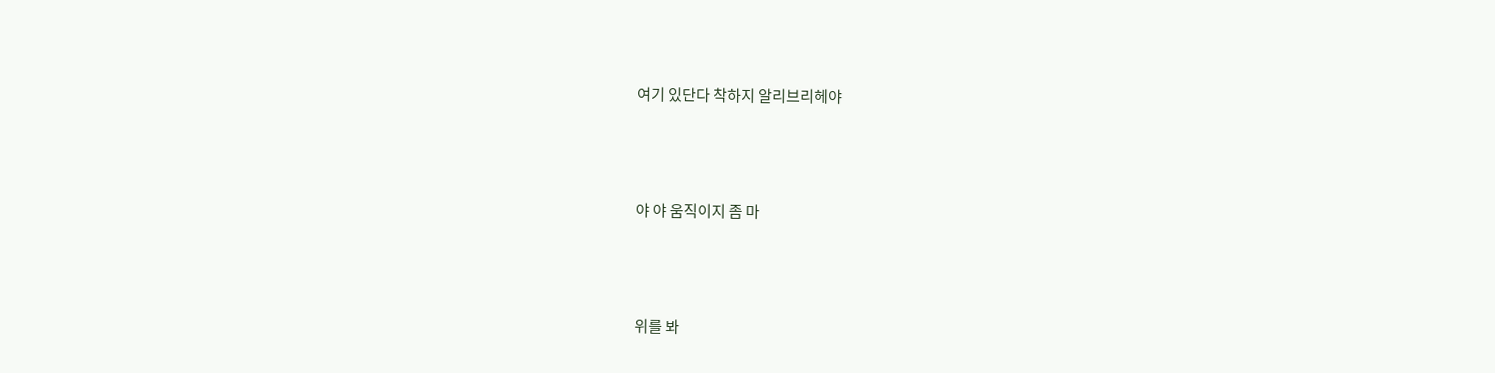여기 있단다 착하지 알리브리헤야



야 야 움직이지 좀 마



위를 봐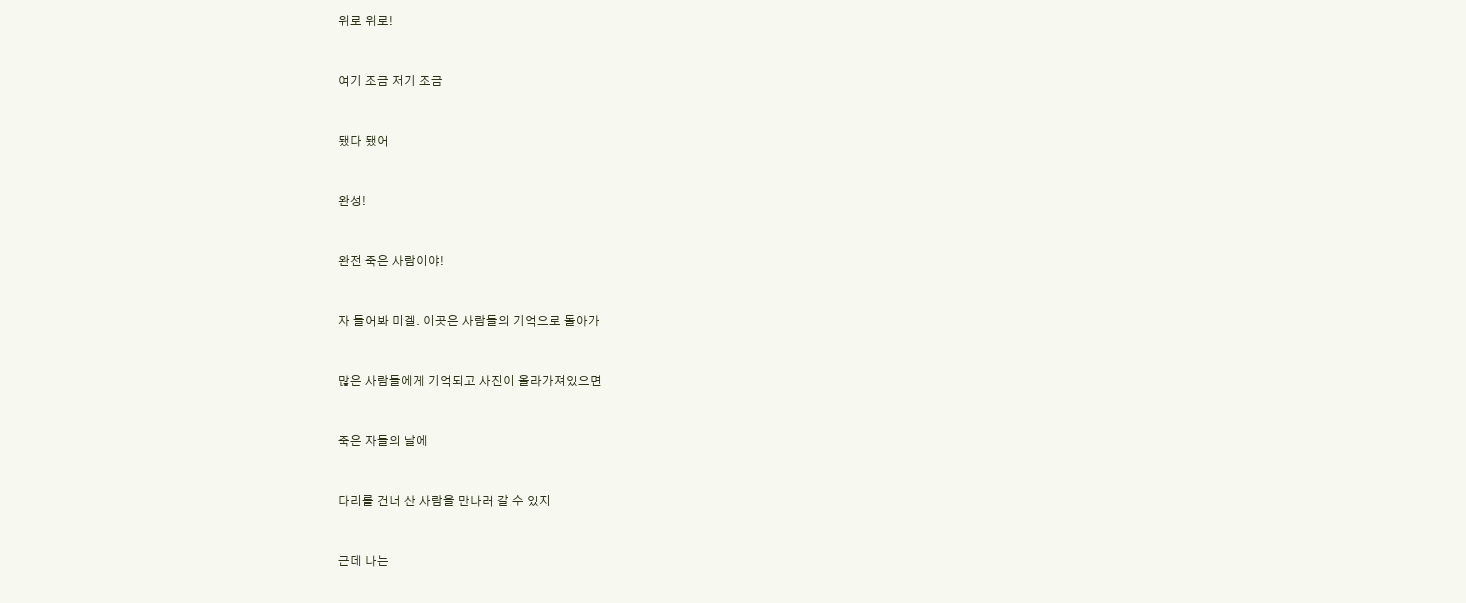위로 위로!



여기 조금 저기 조금



됐다 됐어



완성!



완전 죽은 사람이야!



자 들어봐 미겔. 이곳은 사람들의 기억으로 돌아가



많은 사람들에게 기억되고 사진이 올라가져있으면



죽은 자들의 날에



다리를 건너 산 사람을 만나러 갈 수 있지



근데 나는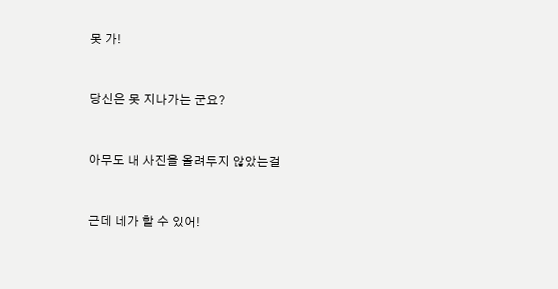못 가!



당신은 못 지나가는 군요?



아무도 내 사진을 올려두지 않았는걸



근데 네가 할 수 있어!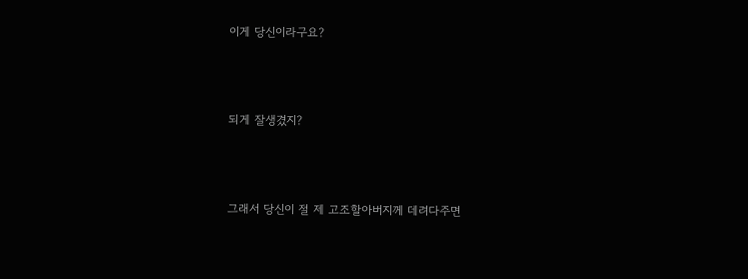이게 당신이라구요?



되게 잘생겼지?



그래서 당신이 절 제 고조할아버지께 데려다주면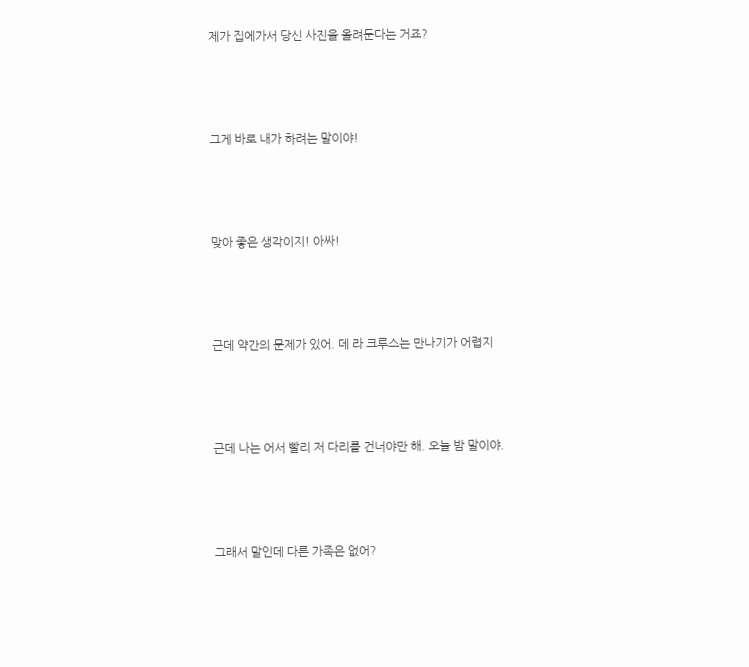제가 집에가서 당신 사진을 올려둔다는 거죠?



그게 바로 내가 하려는 말이야!



맞아 좋은 생각이지! 아싸!



근데 약간의 문제가 있어. 데 라 크루스는 만나기가 어렵지



근데 나는 어서 빨리 저 다리를 건너야만 해. 오늘 밤 말이야.



그래서 말인데 다른 가족은 없어?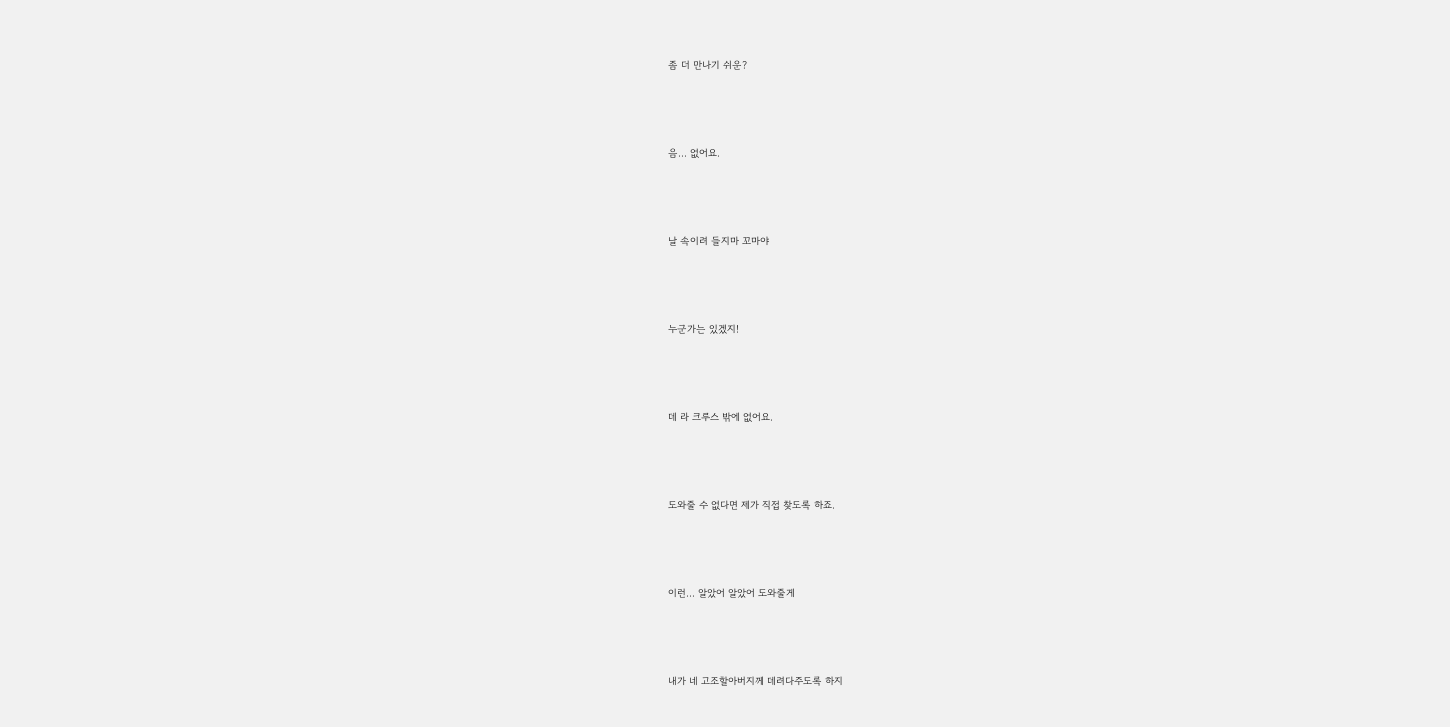좀 더 만나기 쉬운?



음... 없어요.



날 속이려 들지마 꼬마야



누군가는 있겠지!



데 라 크루스 밖에 없어요.



도와줄 수 없다면 제가 직접 찾도록 하죠.



이런... 알았어 알았어 도와줄게



내가 네 고조할아버지께 데려다주도록 하지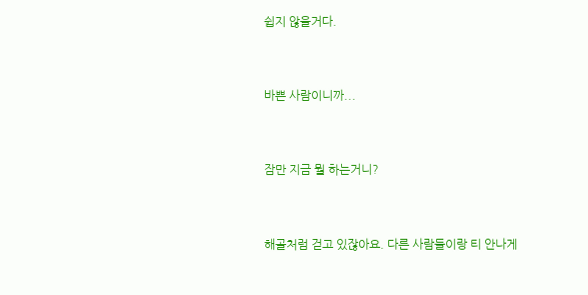쉽지 않을거다.



바쁜 사람이니까...



잠만 지금 뭘 하는거니?



해골처럼 걷고 있잖아요. 다른 사람들이랑 티 안나게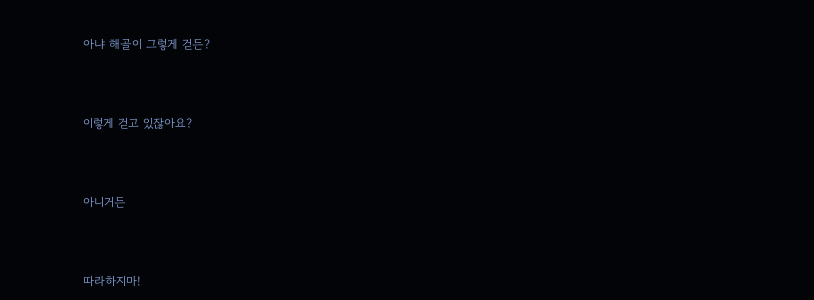아냐 해골이 그렇게 걷든?



이렇게 걷고 있잖아요?



아니거든



따라하지마!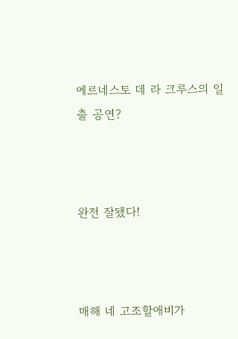에르네스토 데 라 크루스의 일출 공연?



완전 잘됐다!



매해 네 고조할애비가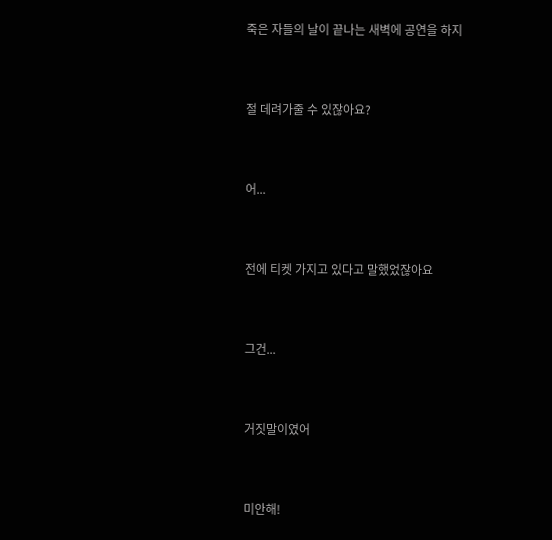죽은 자들의 날이 끝나는 새벽에 공연을 하지



절 데려가줄 수 있잖아요?



어...



전에 티켓 가지고 있다고 말했었잖아요



그건...



거짓말이였어



미안해!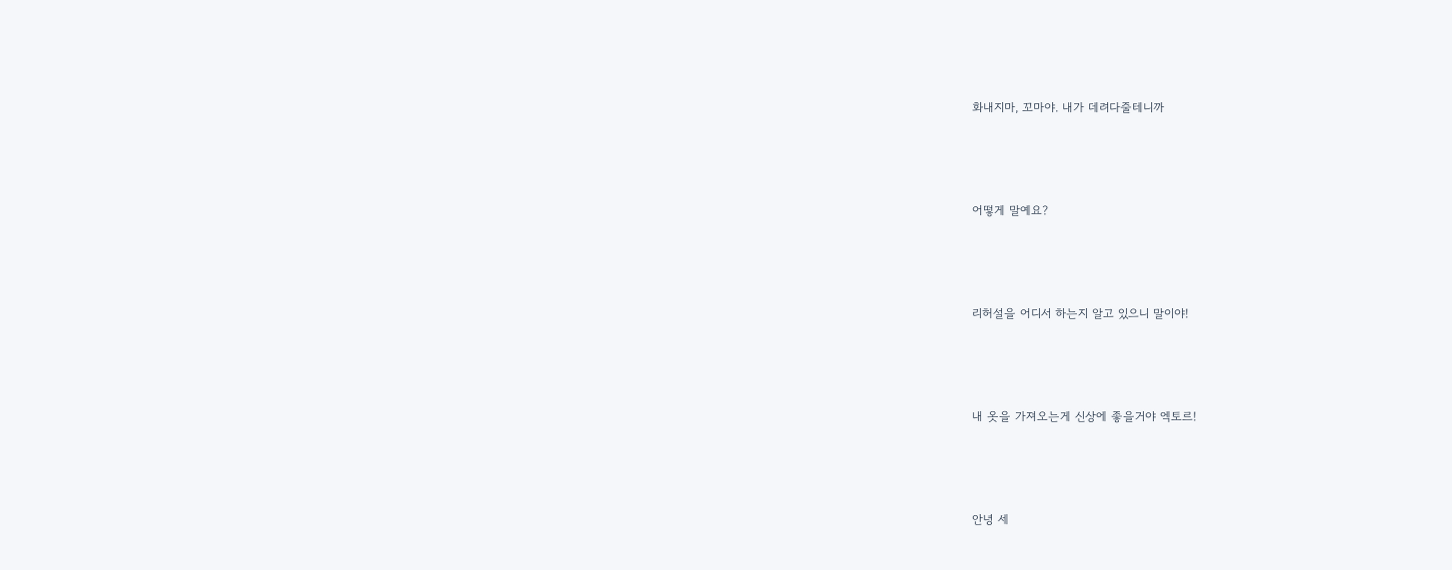화내지마, 꼬마야. 내가 데려다줄테니까



어떻게 말예요?



리허설을 어디서 하는지 알고 있으니 말이야!



내 옷을 가져오는게 신상에 좋을거야 엑토르!



안녕 세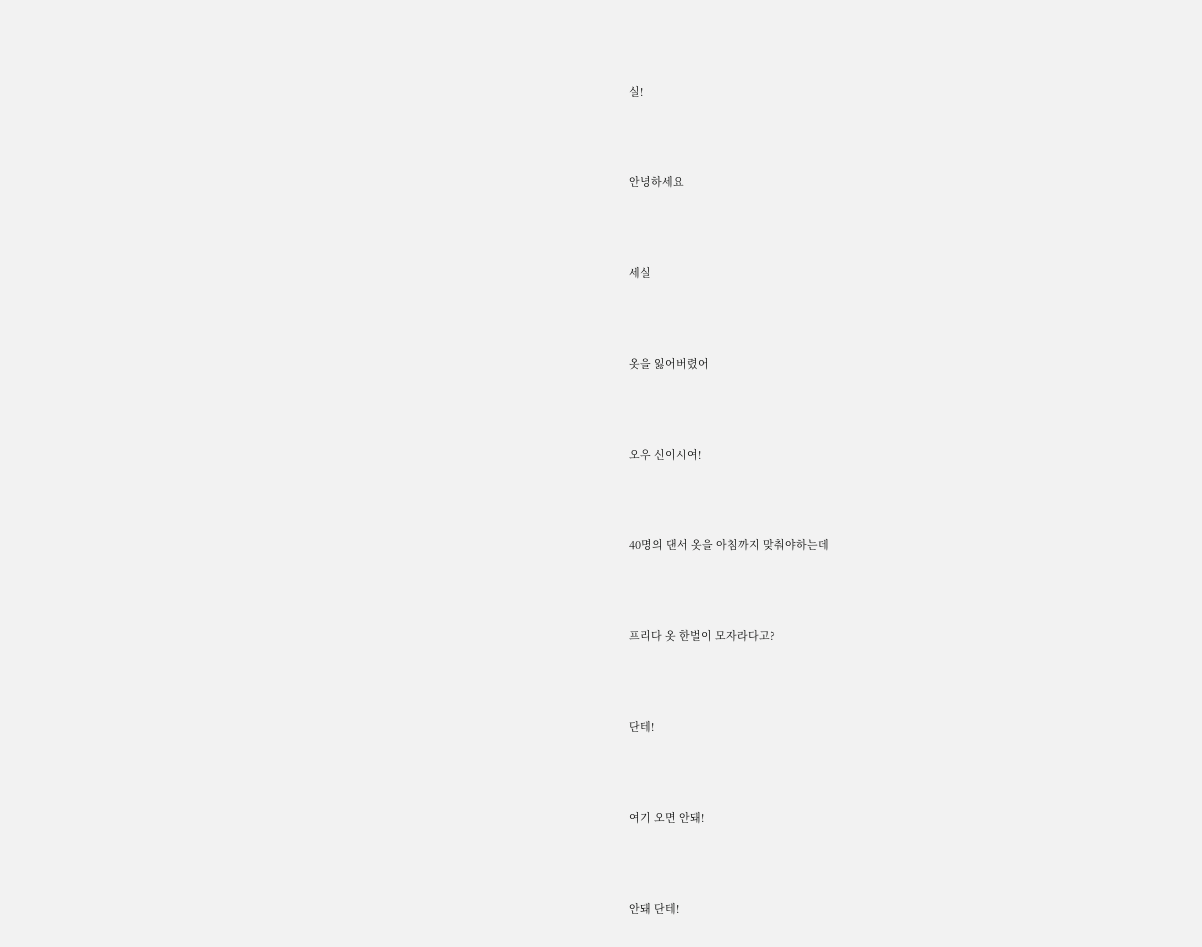실!



안녕하세요



세실



옷을 잃어버렸어



오우 신이시여!



40명의 댄서 옷을 아침까지 맞춰야하는데



프리다 옷 한벌이 모자라다고?



단테!



여기 오면 안돼!



안돼 단테!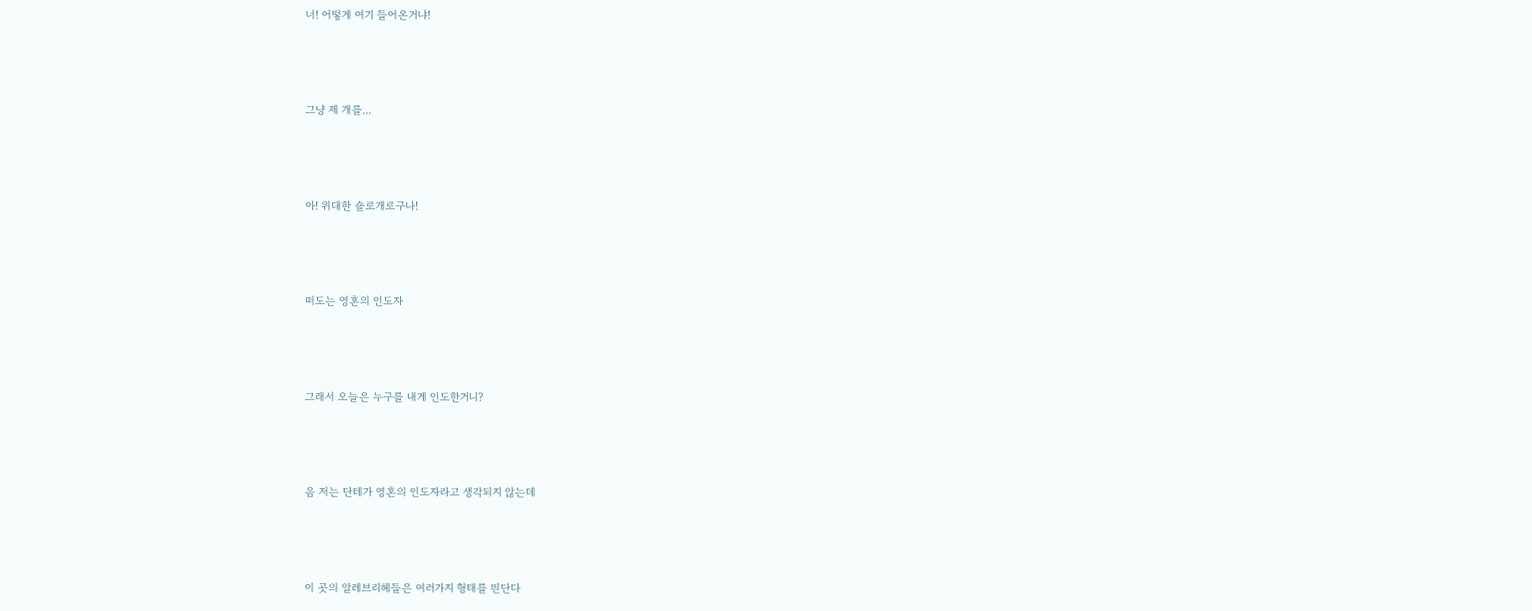너! 어떻게 여기 들어온거냐!



그냥 제 개를...



아! 위대한 숄로개로구나!



떠도는 영혼의 인도자



그래서 오늘은 누구를 내게 인도한거니?



음 저는 단테가 영혼의 인도자라고 생각되지 않는데



이 곳의 알레브리헤들은 여러가지 형태를 띈단다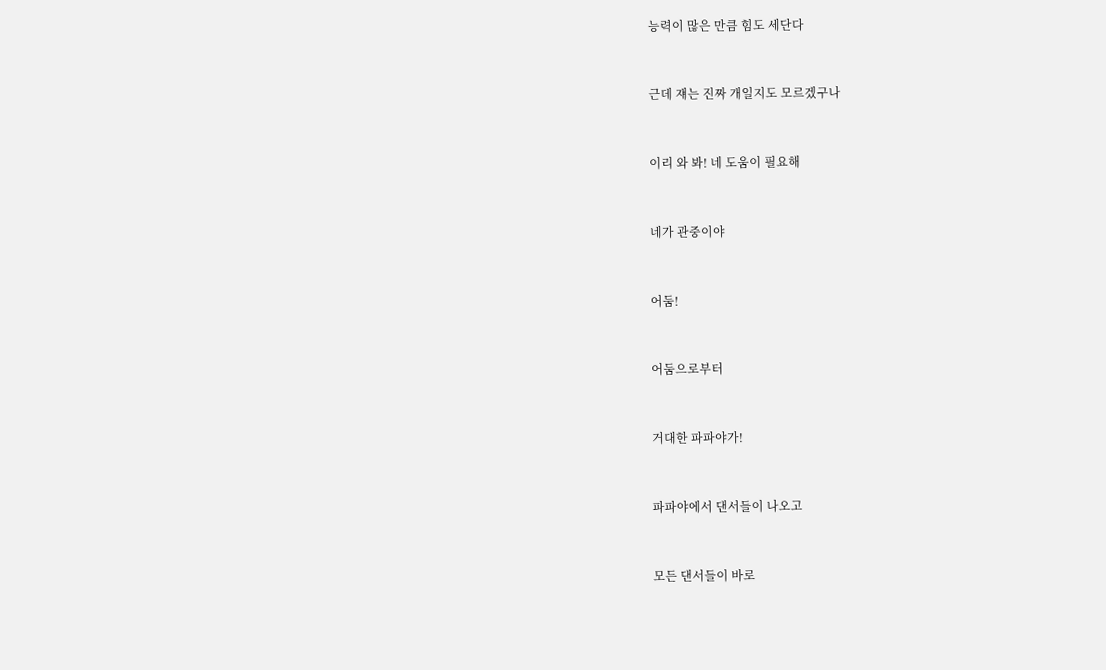능력이 많은 만큼 힘도 세단다



근데 쟤는 진짜 개일지도 모르겠구나



이리 와 봐! 네 도움이 필요해



네가 관중이야



어둠!



어둠으로부터



거대한 파파야가!



파파야에서 댄서들이 나오고



모든 댄서들이 바로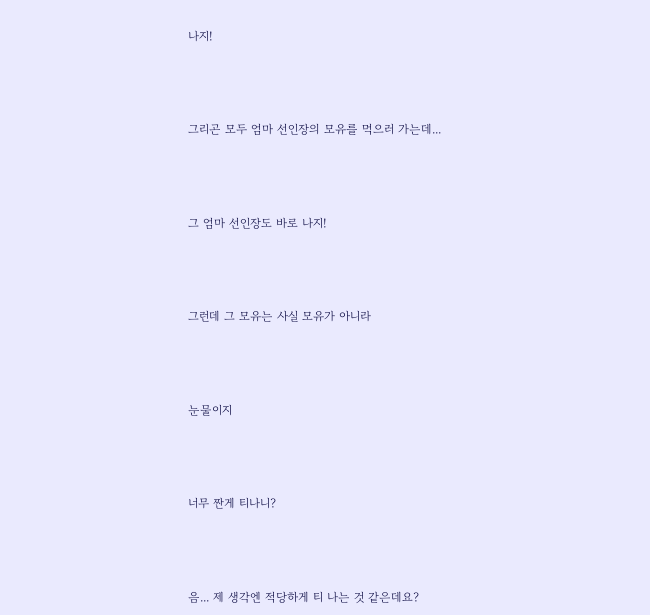나지!



그리곤 모두 엄마 선인장의 모유를 먹으러 가는데...



그 엄마 선인장도 바로 나지!



그런데 그 모유는 사실 모유가 아니라



눈물이지



너무 짠게 티나니?



음... 제 생각엔 적당하게 티 나는 것 같은데요?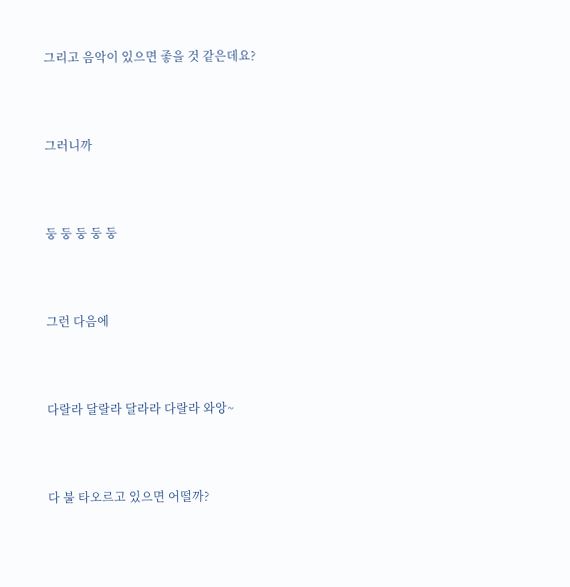그리고 음악이 있으면 좋을 것 같은데요?



그러니까



둥 둥 둥 둥 둥



그런 다음에



다랄라 달랄라 달라라 다랄라 와앙~



다 불 타오르고 있으면 어떨까?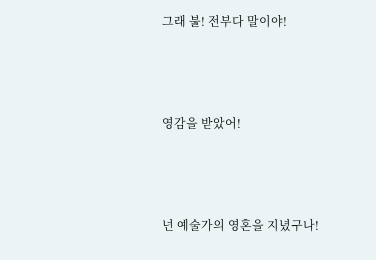그래 불! 전부다 말이야!



영감을 받았어!



넌 예술가의 영혼을 지녔구나!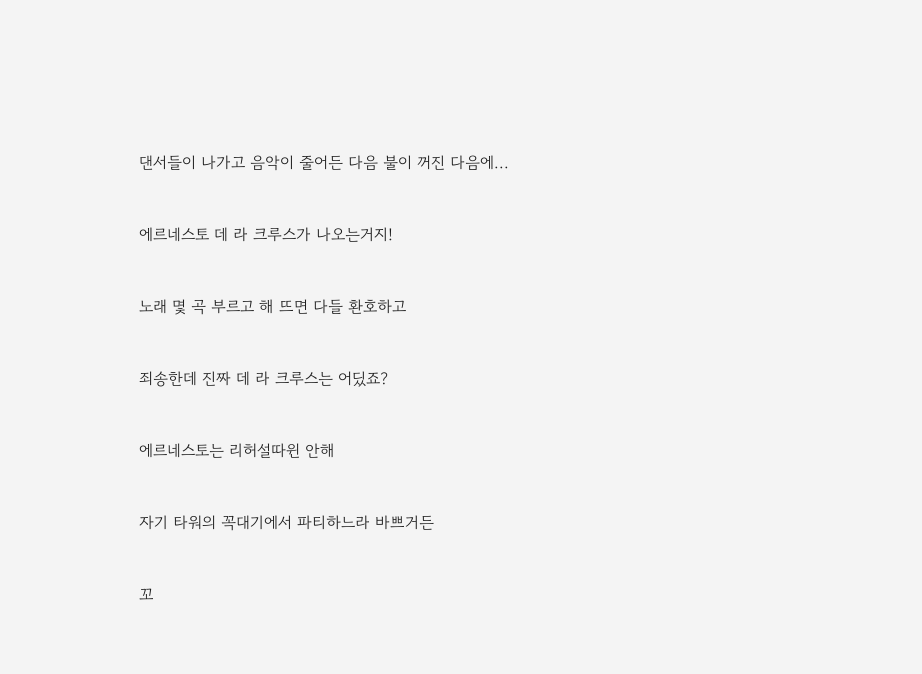댄서들이 나가고 음악이 줄어든 다음 불이 꺼진 다음에...



에르네스토 데 라 크루스가 나오는거지!



노래 몇 곡 부르고 해 뜨면 다들 환호하고



죄송한데 진짜 데 라 크루스는 어딨죠?



에르네스토는 리허설따윈 안해



자기 타워의 꼭대기에서 파티하느라 바쁘거든



꼬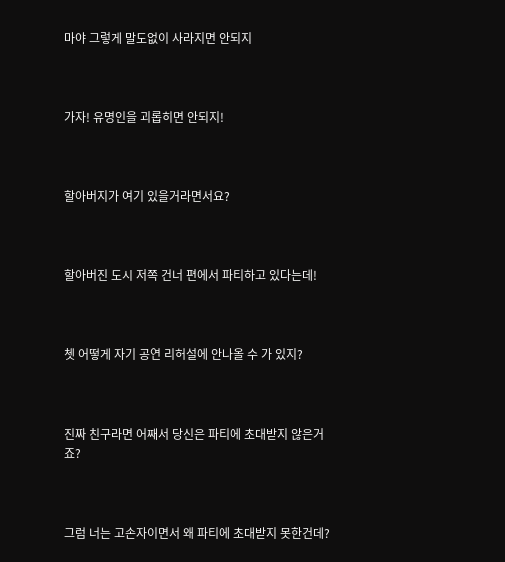마야 그렇게 말도없이 사라지면 안되지



가자! 유명인을 괴롭히면 안되지!



할아버지가 여기 있을거라면서요?



할아버진 도시 저쪽 건너 편에서 파티하고 있다는데!



쳇 어떻게 자기 공연 리허설에 안나올 수 가 있지?



진짜 친구라면 어째서 당신은 파티에 초대받지 않은거죠?



그럼 너는 고손자이면서 왜 파티에 초대받지 못한건데?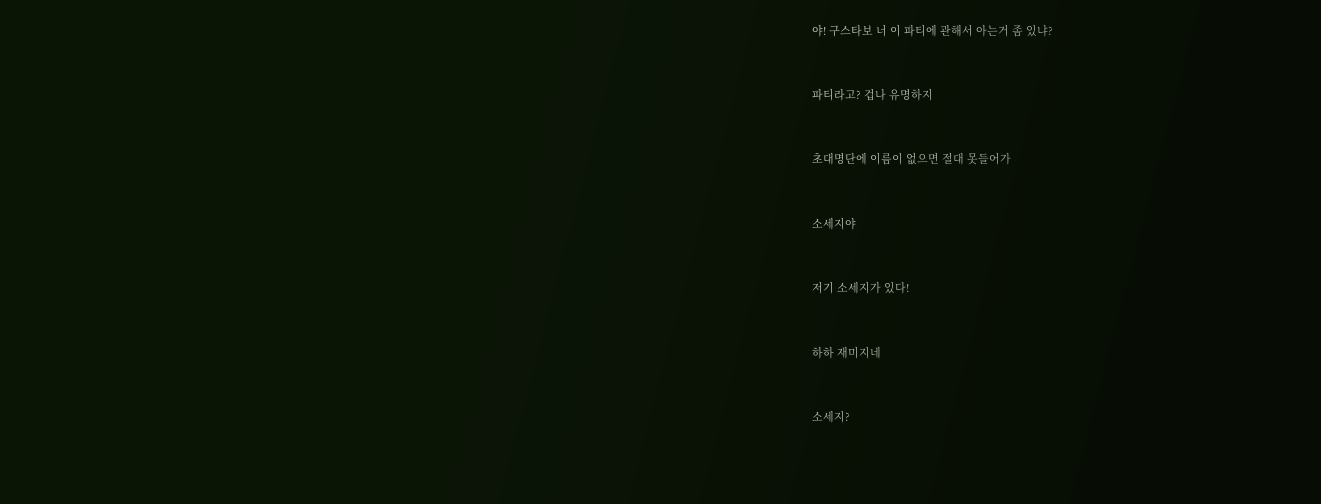야! 구스타보 너 이 파티에 관해서 아는거 좀 있냐?



파티라고? 겁나 유명하지



초대명단에 이름이 없으면 절대 못들어가



소세지야



저기 소세지가 있다!



하하 재미지네



소세지?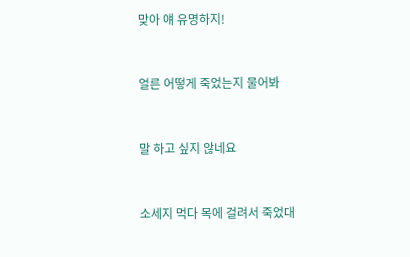맞아 얘 유명하지!



얼른 어떻게 죽었는지 물어봐



말 하고 싶지 않네요



소세지 먹다 목에 걸려서 죽었대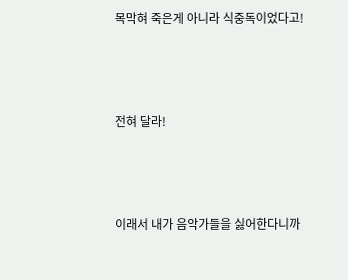목막혀 죽은게 아니라 식중독이었다고!



전혀 달라!



이래서 내가 음악가들을 싫어한다니까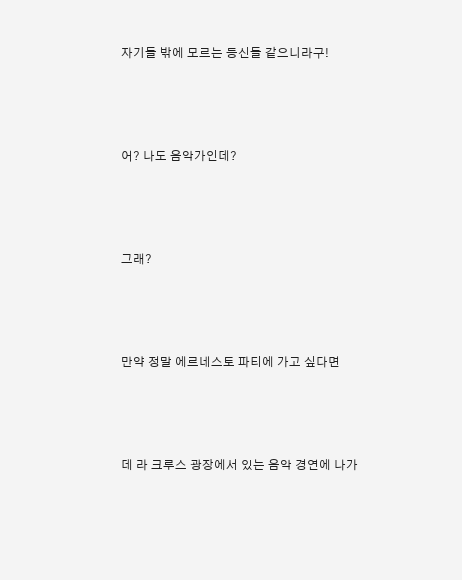자기들 밖에 모르는 등신들 같으니라구!



어? 나도 음악가인데?



그래?



만약 정말 에르네스토 파티에 가고 싶다면



데 라 크루스 광장에서 있는 음악 경연에 나가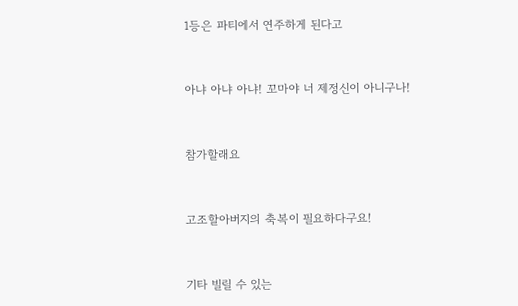1등은 파티에서 연주하게 된다고



아냐 아냐 아냐! 꼬마야 너 제정신이 아니구나!



참가할래요



고조할아버지의 축복이 필요하다구요!



기타 빌릴 수 있는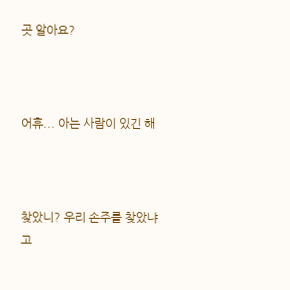곳 알아요?



어휴... 아는 사람이 있긴 해



찾았니? 우리 손주를 찾았냐고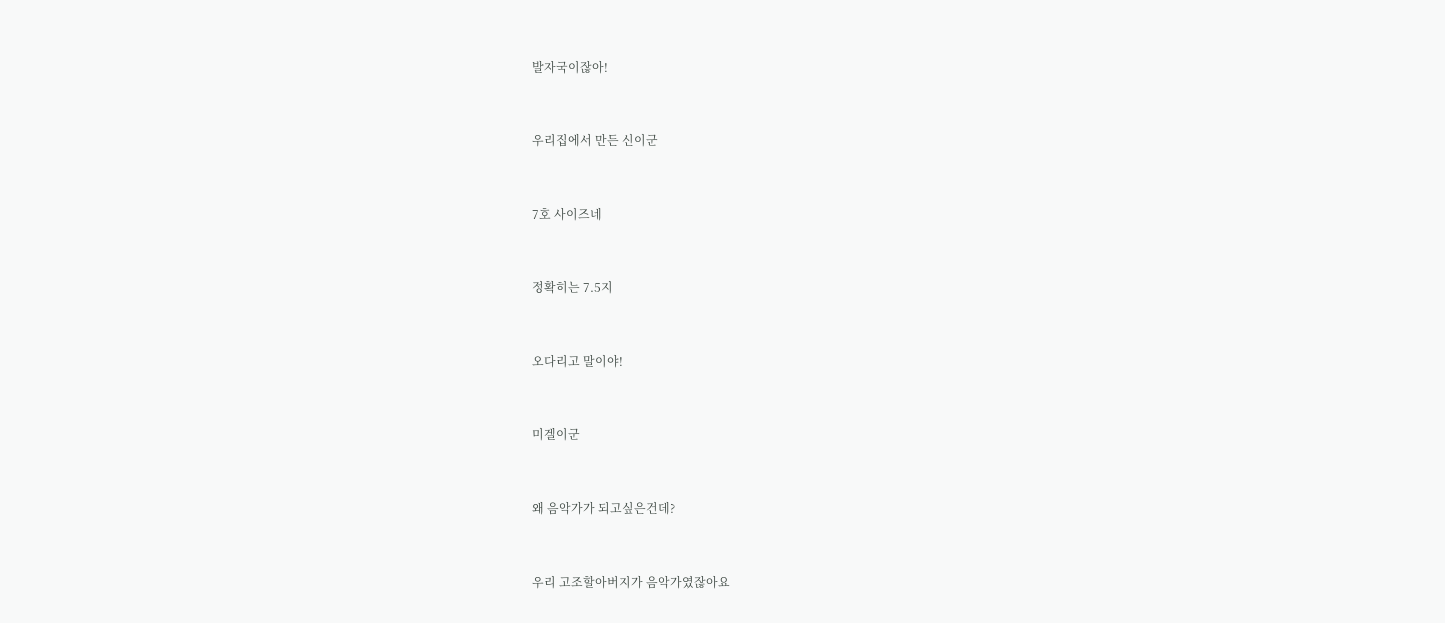발자국이잖아!



우리집에서 만든 신이군



7호 사이즈네



정확히는 7.5지



오다리고 말이야!



미겔이군



왜 음악가가 되고싶은건데?



우리 고조할아버지가 음악가였잖아요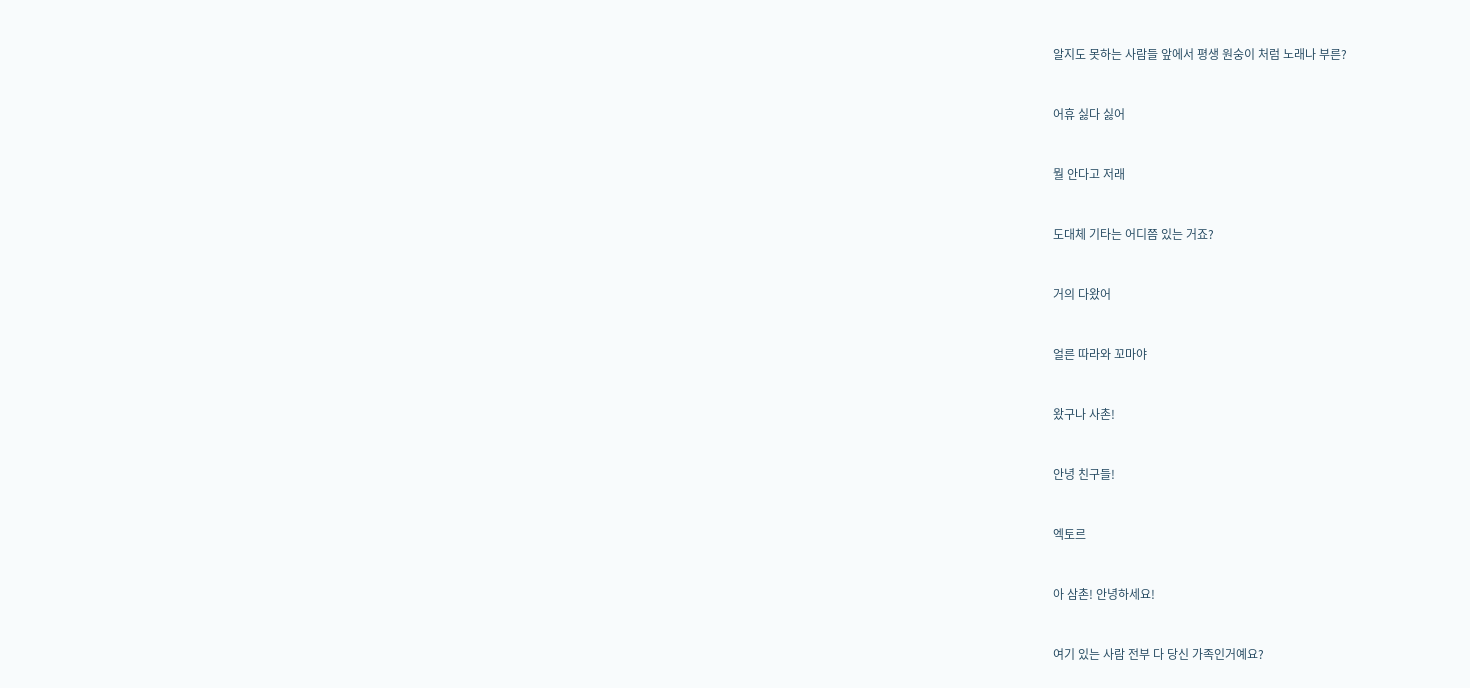알지도 못하는 사람들 앞에서 평생 원숭이 처럼 노래나 부른?



어휴 싫다 싫어



뭘 안다고 저래



도대체 기타는 어디쯤 있는 거죠?



거의 다왔어



얼른 따라와 꼬마야



왔구나 사촌!



안녕 친구들!



엑토르



아 삼촌! 안녕하세요!



여기 있는 사람 전부 다 당신 가족인거예요?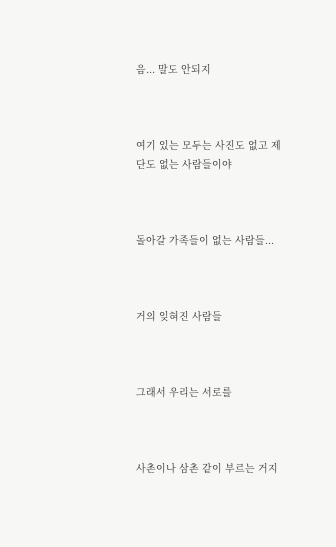음... 말도 안되지



여기 있는 모두는 사진도 없고 제단도 없는 사람들이야



돌아갈 가족들이 없는 사람들...



거의 잊혀진 사람들



그래서 우리는 서로를



사촌이나 삼촌 같이 부르는 거지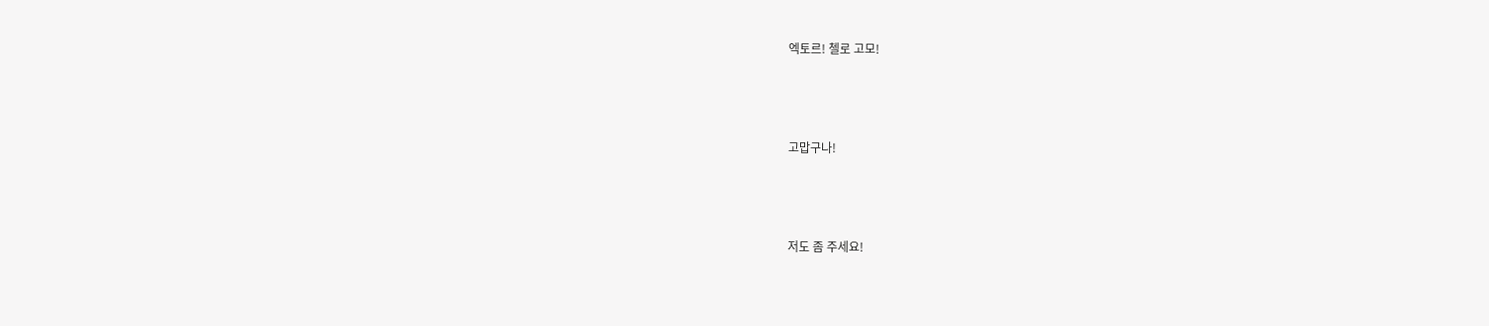엑토르! 첼로 고모!



고맙구나!



저도 좀 주세요!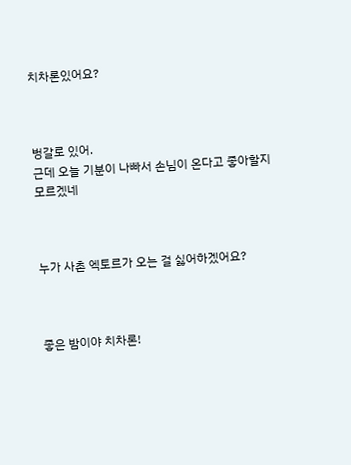치차론있어요?



벙갈로 있어.
근데 오늘 기분이 나빠서 손님이 온다고 좋아할지 모르겠네



누가 사촌 엑토르가 오는 걸 싫어하겠어요?



좋은 밤이야 치차론!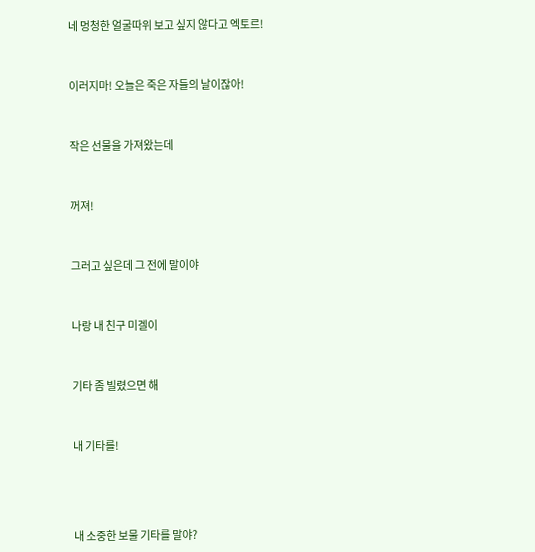네 멍청한 얼굴따위 보고 싶지 않다고 엑토르!



이러지마! 오늘은 죽은 자들의 날이잖아!



작은 선물을 가져왔는데



꺼져!



그러고 싶은데 그 전에 말이야



나랑 내 친구 미겔이



기타 좀 빌렸으면 해



내 기타를!





내 소중한 보물 기타를 말야?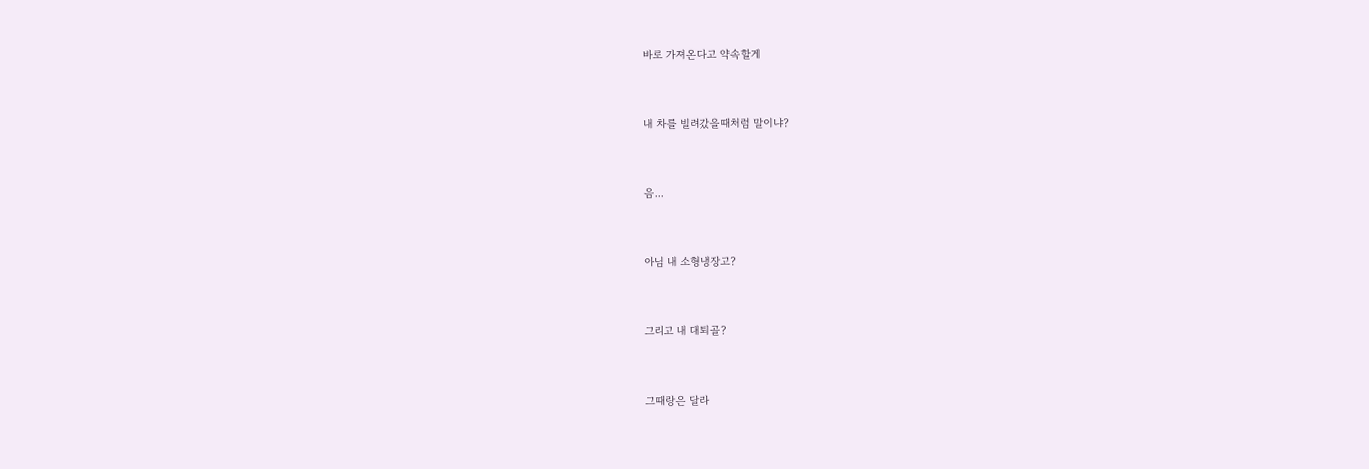바로 가져온다고 약속할게



내 차를 빌려갔을때처럼 말이냐?



음...



아님 내 소형냉장고?



그리고 내 대퇴골?



그때랑은 달라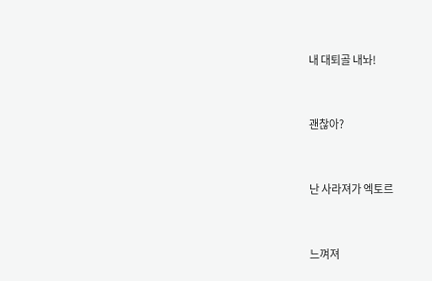내 대퇴골 내놔!



괜찮아?



난 사라져가 엑토르



느껴져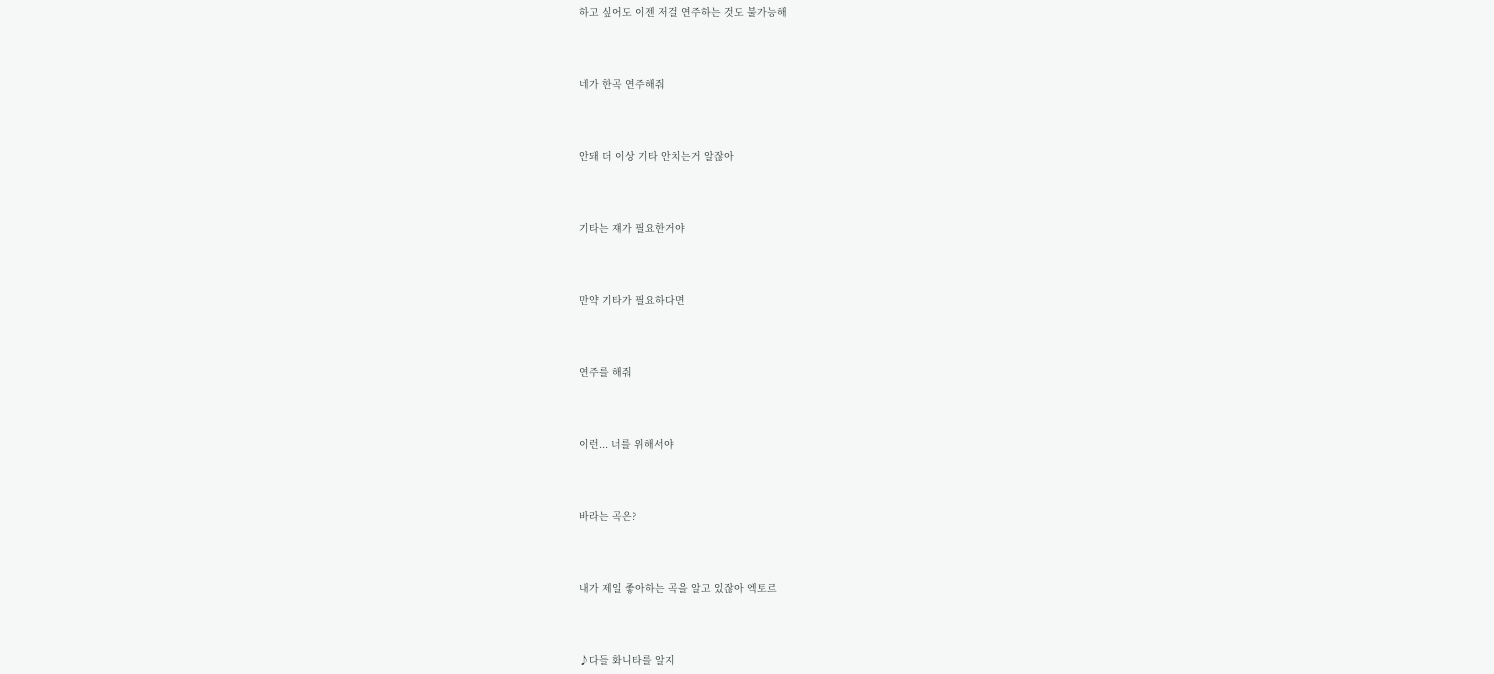하고 싶어도 이젠 저걸 연주하는 것도 불가능해



네가 한곡 연주해줘



안돼 더 이상 기타 안치는거 알잖아



기타는 쟤가 필요한거야



만약 기타가 필요하다면



연주를 해줘



이런... 너를 위해서야



바라는 곡은?



내가 제일 좋아하는 곡을 알고 있잖아 엑토르



♪다들 화니타를 알지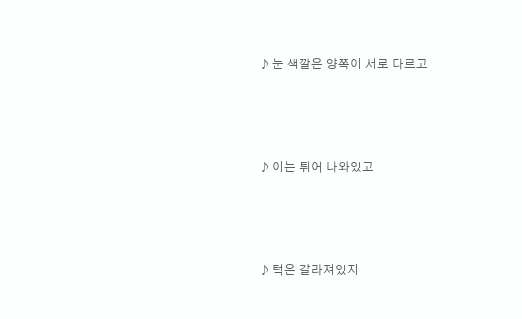♪ 눈 색깔은 양쪽이 서로 다르고



♪ 이는 튀어 나와있고



♪ 턱은 갈라져있지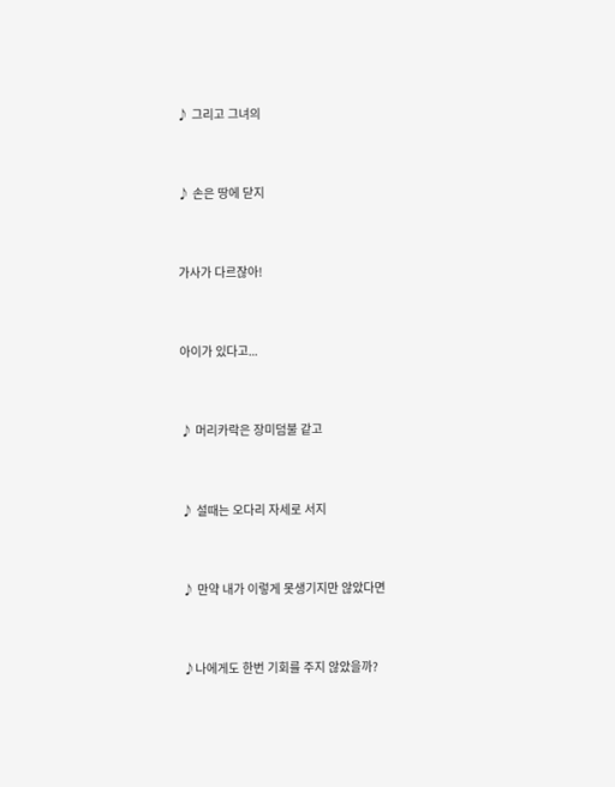♪ 그리고 그녀의



♪ 손은 땅에 닫지



가사가 다르잖아!



아이가 있다고...



♪ 머리카락은 장미덤불 같고



♪ 설때는 오다리 자세로 서지



♪ 만약 내가 이렇게 못생기지만 않았다면



♪나에게도 한번 기회를 주지 않았을까?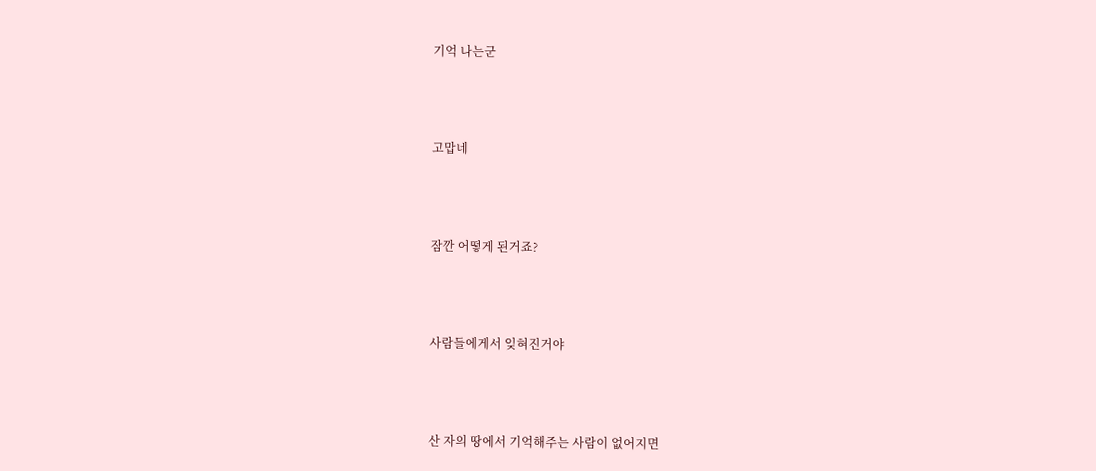기억 나는군



고맙네



잠깐 어떻게 된거죠?



사람들에게서 잊혀진거야



산 자의 땅에서 기억해주는 사람이 없어지면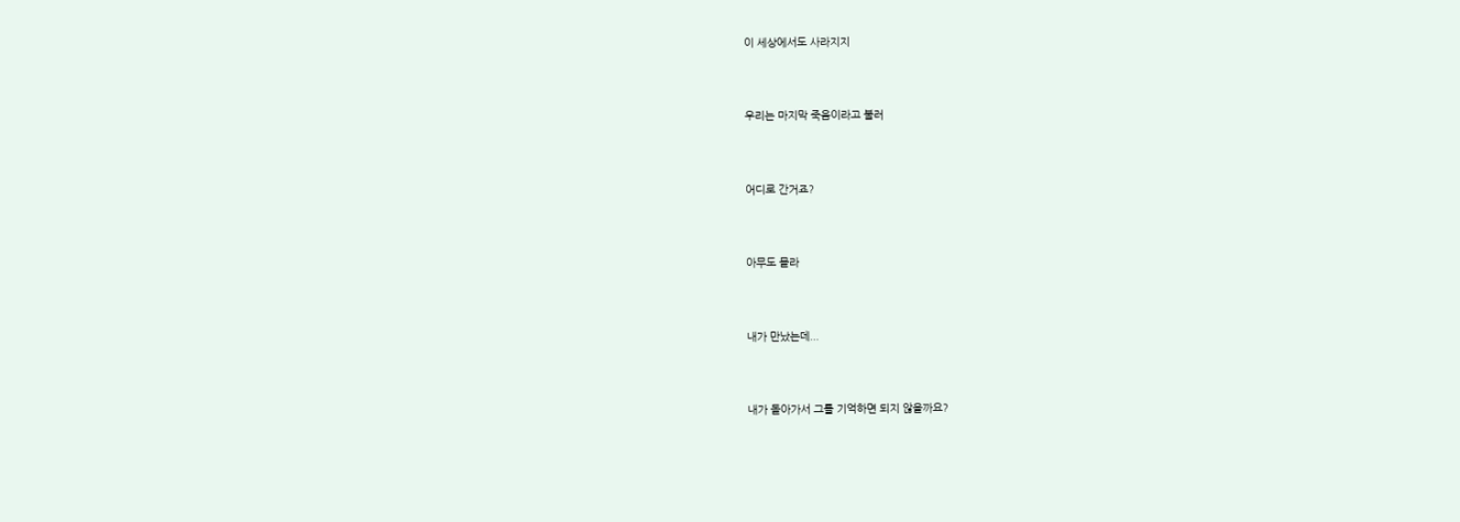이 세상에서도 사라지지



우리는 마지막 죽음이라고 불러



어디로 간거죠?



아무도 몰라



내가 만났는데...



내가 돌아가서 그를 기억하면 되지 않을까요?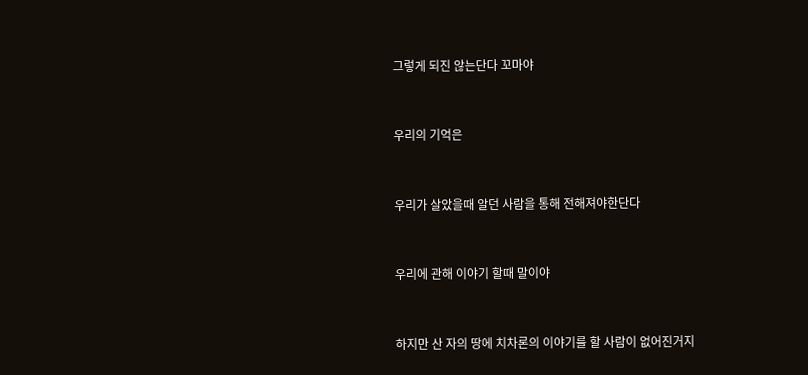그렇게 되진 않는단다 꼬마야



우리의 기억은



우리가 살았을때 알던 사람을 통해 전해져야한단다



우리에 관해 이야기 할때 말이야



하지만 산 자의 땅에 치차론의 이야기를 할 사람이 없어진거지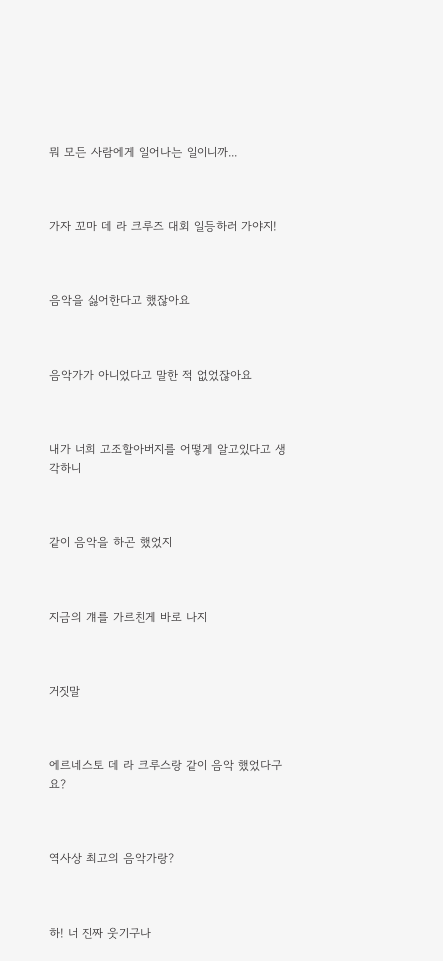뭐 모든 사람에게 일어나는 일이니까...



가자 꼬마 데 라 크루즈 대회 일등하러 가야지!



음악을 싫어한다고 했잖아요



음악가가 아니었다고 말한 적 없었잖아요



내가 너희 고조할아버지를 어떻게 알고있다고 생각하니



같이 음악을 하곤 했었지



지금의 걔를 가르친게 바로 나지



거짓말



에르네스토 데 라 크루스랑 같이 음악 했었다구요?



역사상 최고의 음악가랑?



하! 너 진짜 웃기구나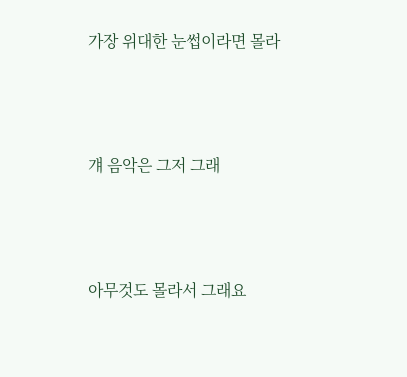가장 위대한 눈썹이라면 몰라



걔 음악은 그저 그래



아무것도 몰라서 그래요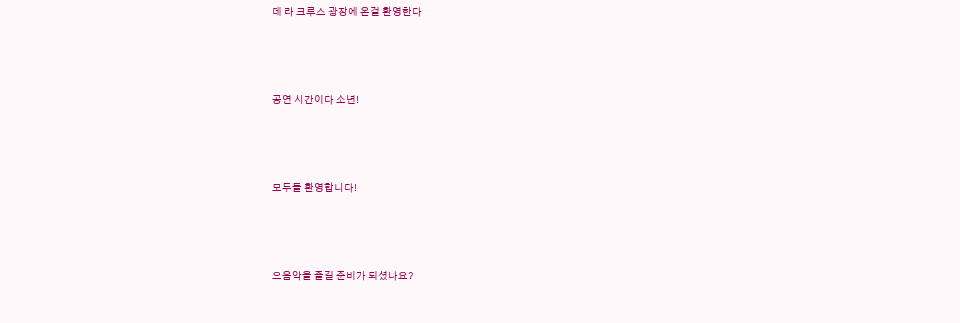데 라 크루스 광장에 온걸 환영한다



공연 시간이다 소년!



모두들 환영합니다!



으음악을 즐길 준비가 되셨나요?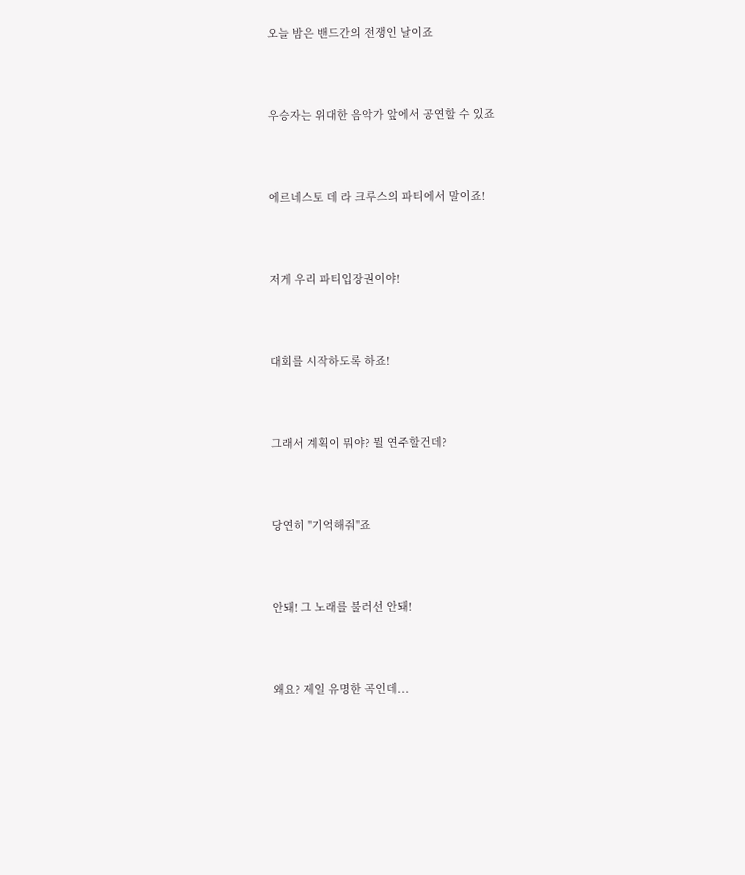오늘 밤은 밴드간의 전쟁인 날이죠



우승자는 위대한 음악가 앞에서 공연할 수 있죠



에르네스토 데 라 크루스의 파티에서 말이죠!



저게 우리 파티입장권이야!



대회를 시작하도록 하죠!



그래서 계획이 뭐야? 뭘 연주할건데?



당연히 "기억해줘"죠



안돼! 그 노래를 불러선 안돼!



왜요? 제일 유명한 곡인데...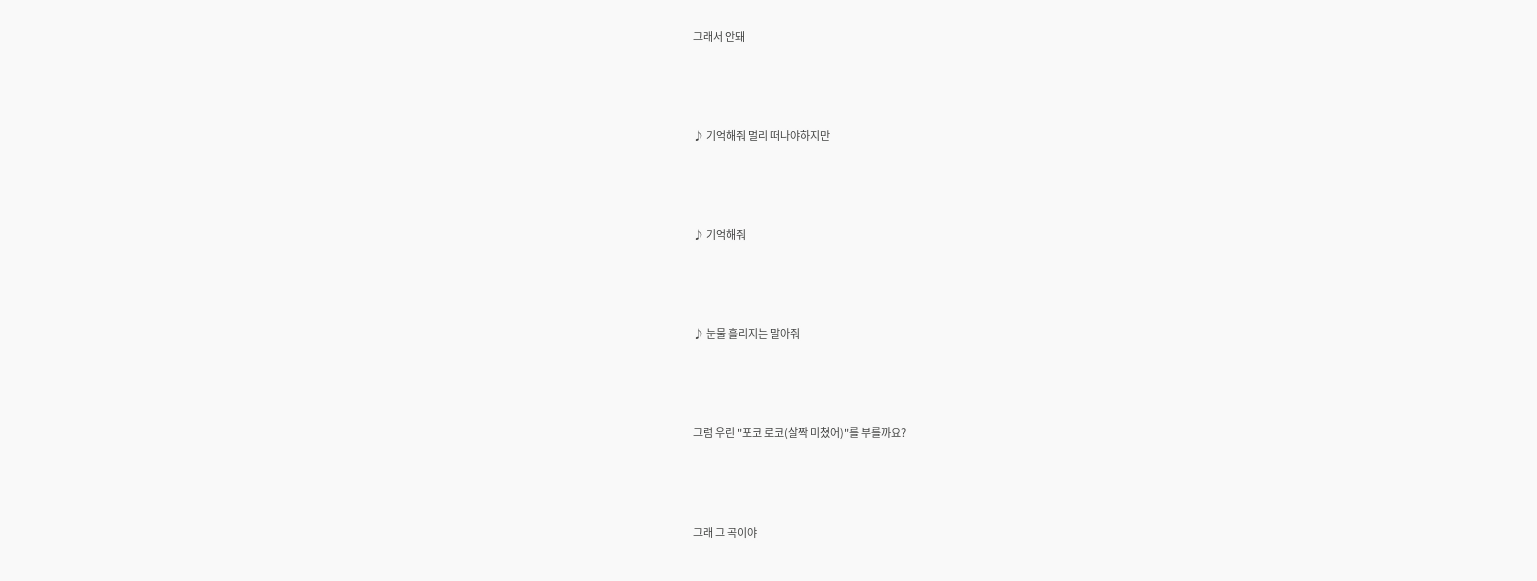그래서 안돼



♪ 기억해줘 멀리 떠나야하지만



♪ 기억해줘



♪ 눈물 흘리지는 말아줘



그럼 우린 "포코 로코(살짝 미쳤어)"를 부를까요?



그래 그 곡이야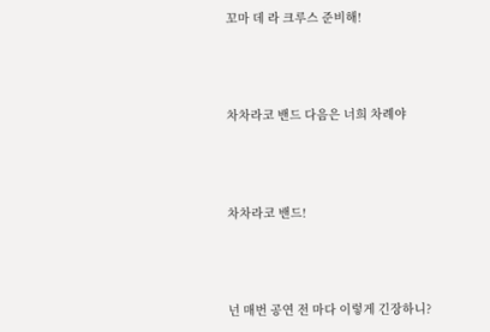꼬마 데 라 크루스 준비해!



차차라코 밴드 다음은 너희 차례야



차차라코 밴드!



넌 매번 공연 전 마다 이렇게 긴장하니?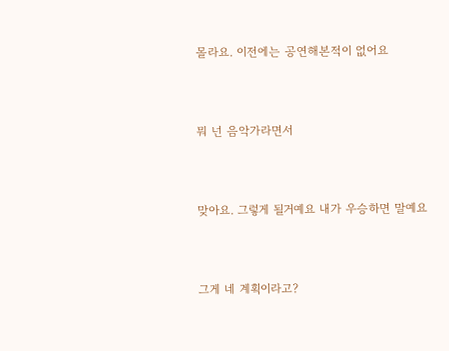몰라요. 이전에는 공연해본적이 없어요



뭐 넌 음악가라면서



맞아요. 그렇게 될거예요 내가 우승하면 말예요



그게 네 계획이라고?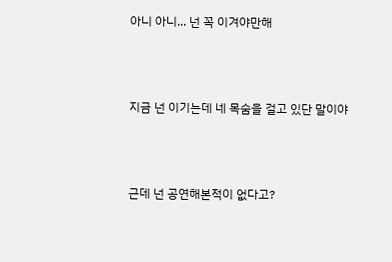아니 아니... 넌 꼭 이겨야만해



지금 넌 이기는데 네 목숨을 걸고 있단 말이야



근데 넌 공연해본적이 없다고?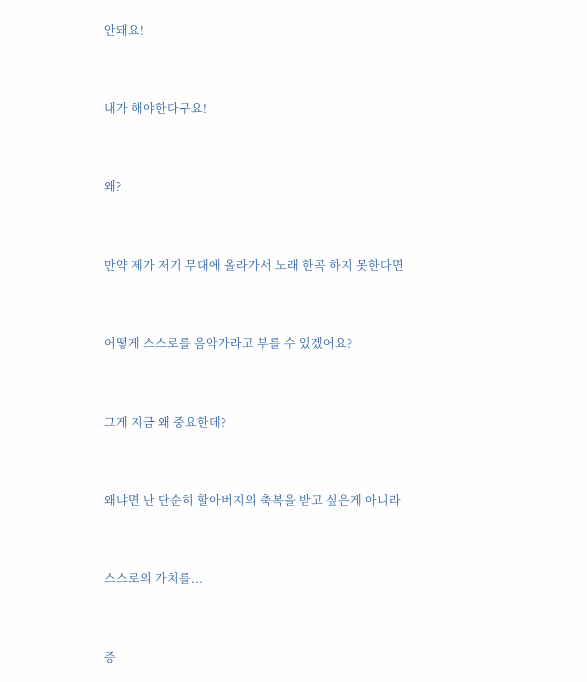안돼요!



내가 해야한다구요!



왜?



만약 제가 저기 무대에 올라가서 노래 한곡 하지 못한다면



어떻게 스스로를 음악가라고 부를 수 있겠어요?



그게 지금 왜 중요한데?



왜냐면 난 단순히 할아버지의 축복을 받고 싶은게 아니라



스스로의 가치를...



증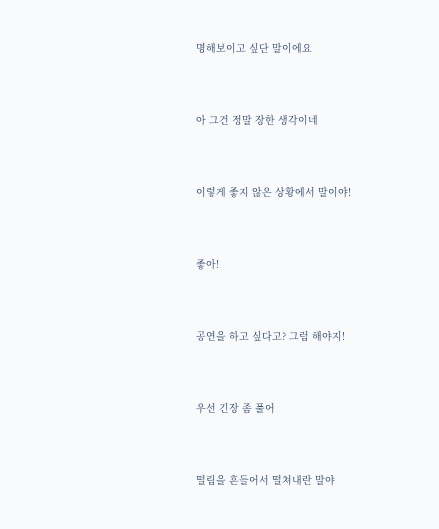명해보이고 싶단 말이에요



아 그건 정말 장한 생각이네



이렇게 좋지 않은 상황에서 말이야!



좋아!



공연을 하고 싶다고? 그럼 해야지!



우선 긴장 좀 풀어



떨림을 흔들어서 떨쳐내란 말야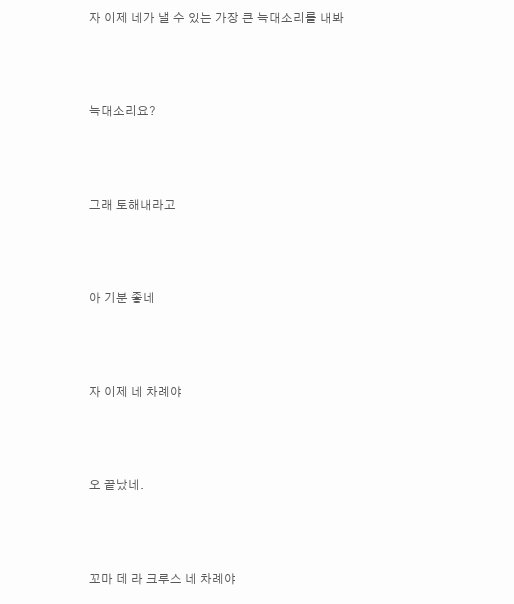자 이제 네가 낼 수 있는 가장 큰 늑대소리를 내봐



늑대소리요?



그래 토해내라고



아 기분 좋네



자 이제 네 차례야



오 끝났네.



꼬마 데 라 크루스 네 차례야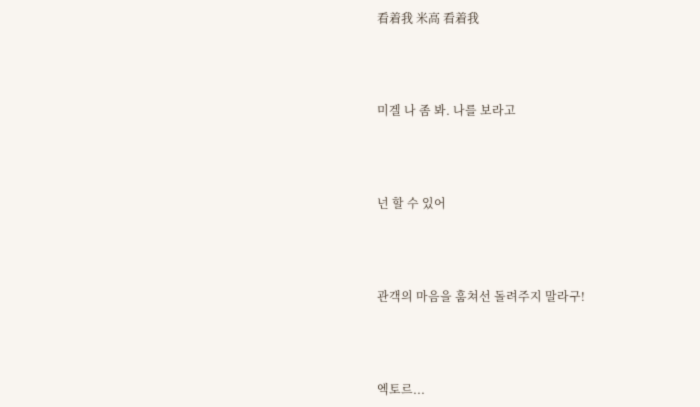看着我 米高 看着我



미겔 나 좀 봐. 나를 보라고



넌 할 수 있어



관객의 마음을 훔쳐선 돌려주지 말라구!



엑토르...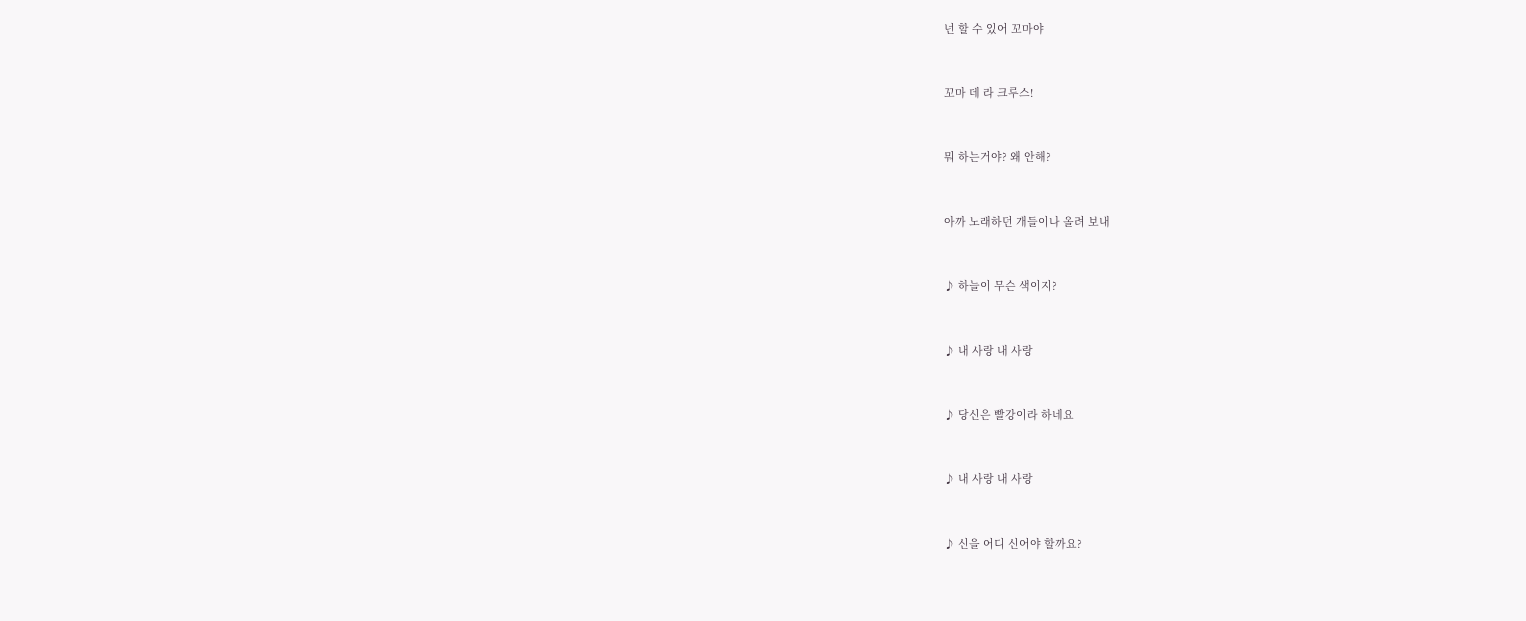넌 할 수 있어 꼬마야



꼬마 데 라 크루스!



뭐 하는거야? 왜 안해?



아까 노래하던 개들이나 올려 보내



♪ 하늘이 무슨 색이지?



♪ 내 사랑 내 사랑



♪ 당신은 빨강이라 하네요



♪ 내 사랑 내 사랑



♪ 신을 어디 신어야 할까요?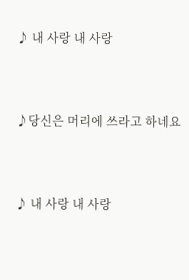♪ 내 사랑 내 사랑



♪당신은 머리에 쓰라고 하네요



♪ 내 사랑 내 사랑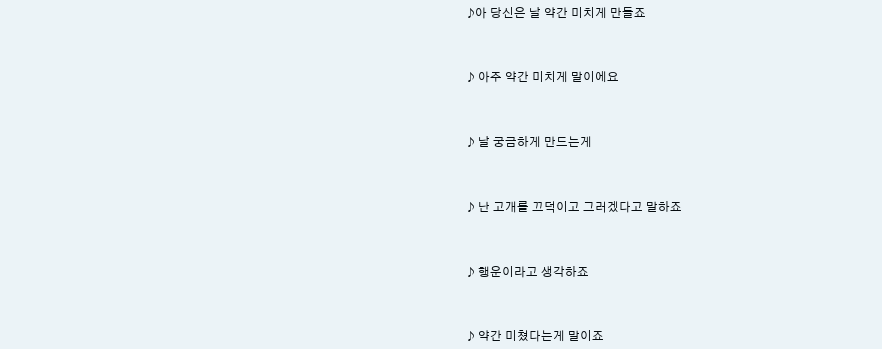♪아 당신은 날 약간 미치게 만들죠



♪ 아주 약간 미치게 말이에요



♪ 날 궁금하게 만드는게



♪ 난 고개를 끄덕이고 그러겠다고 말하죠



♪ 행운이라고 생각하죠



♪ 약간 미쳤다는게 말이죠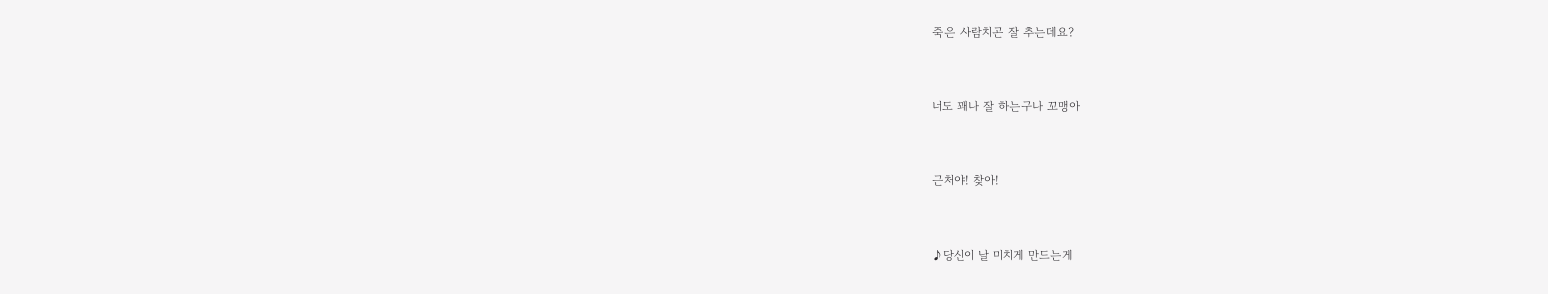죽은 사람치곤 잘 추는데요?



너도 꽤나 잘 하는구나 꼬맹아



근처야! 찾아!



♪당신이 날 미치게 만드는게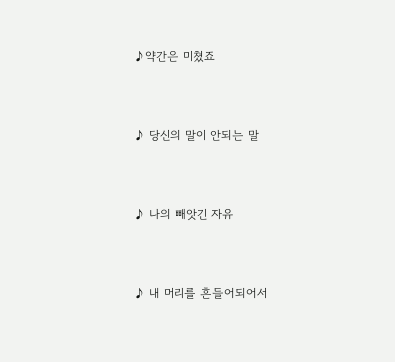♪약간은 미쳤죠



♪ 당신의 말이 안되는 말



♪ 나의 빼앗긴 자유



♪ 내 머리를 흔들어되어서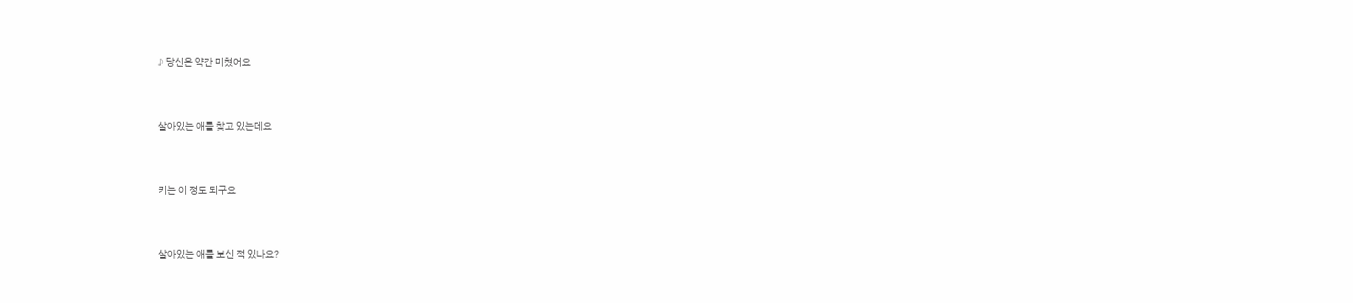♪ 당신은 약간 미쳤어요



살아있는 애를 찾고 있는데요



키는 이 정도 되구요



살아있는 애를 보신 적 있나요?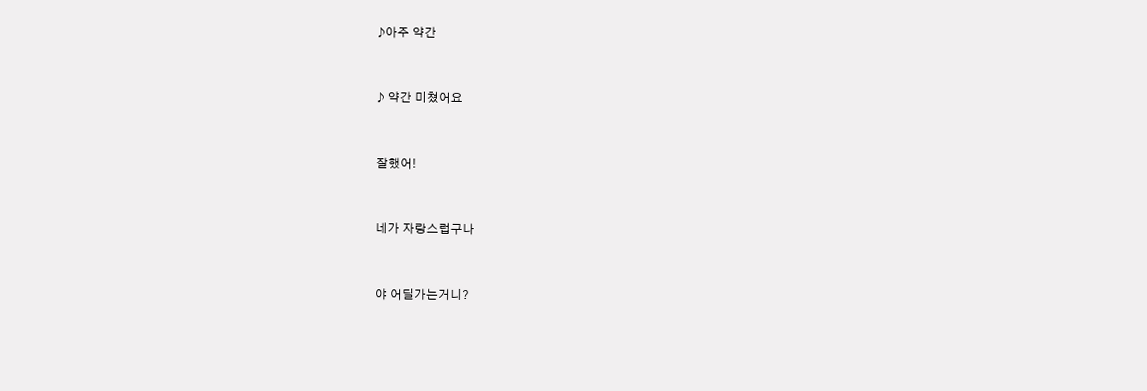♪아주 약간



♪ 약간 미쳤어요



잘했어!



네가 자랑스럽구나



야 어딜가는거니?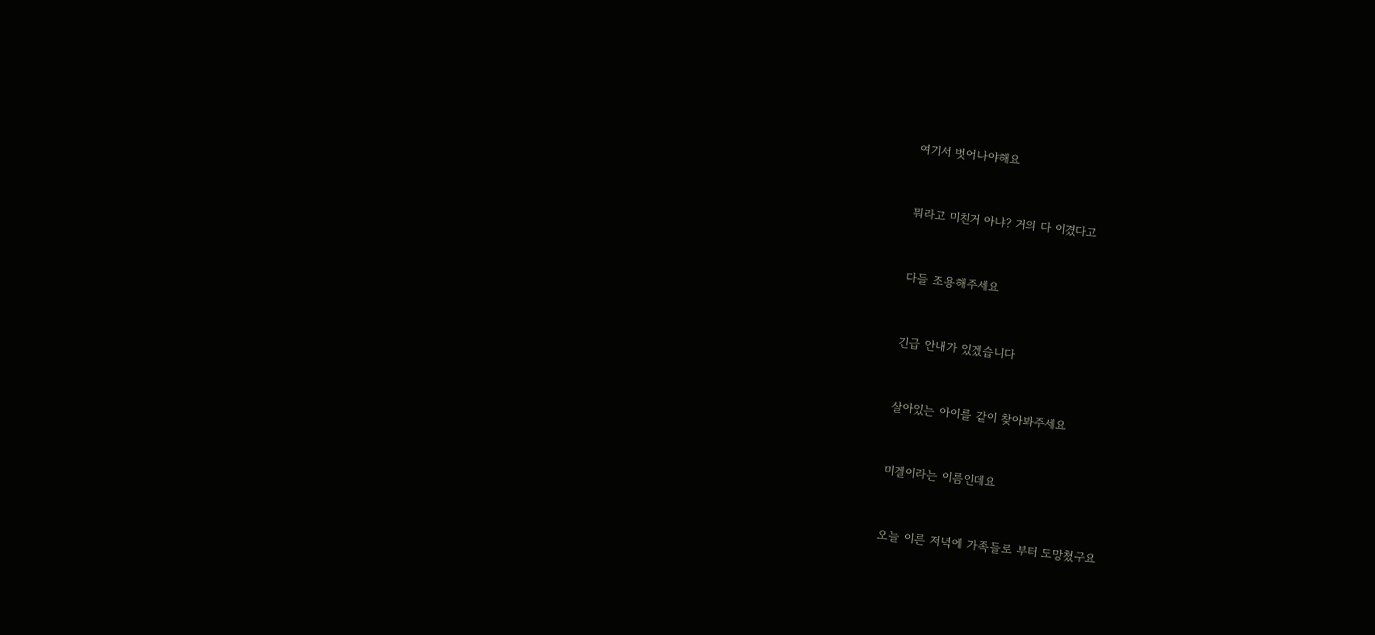여기서 벗어나야해요



뭐라고 미친거 아냐? 거의 다 이겼다고



다들 조용해주세요



긴급 안내가 있겠습니다



살아있는 아이를 같이 찾아봐주세요



미겔이라는 이름인데요



오늘 이른 저녁에 가족들로 부터 도망쳤구요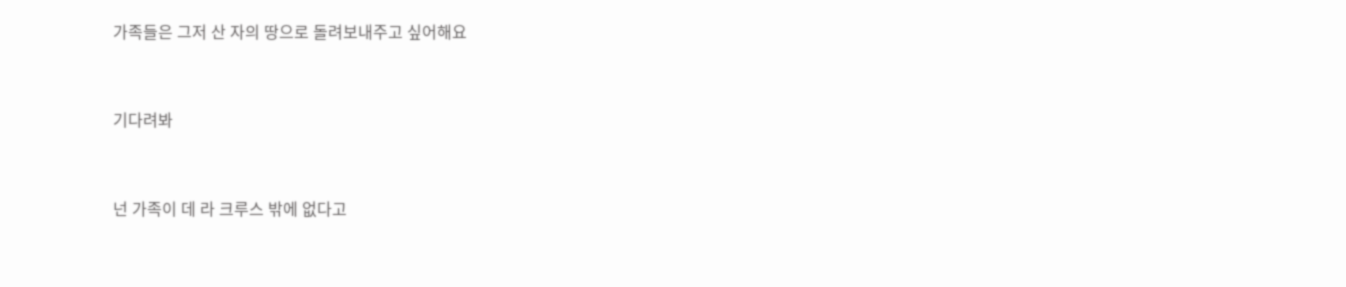가족들은 그저 산 자의 땅으로 돌려보내주고 싶어해요



기다려봐



넌 가족이 데 라 크루스 밖에 없다고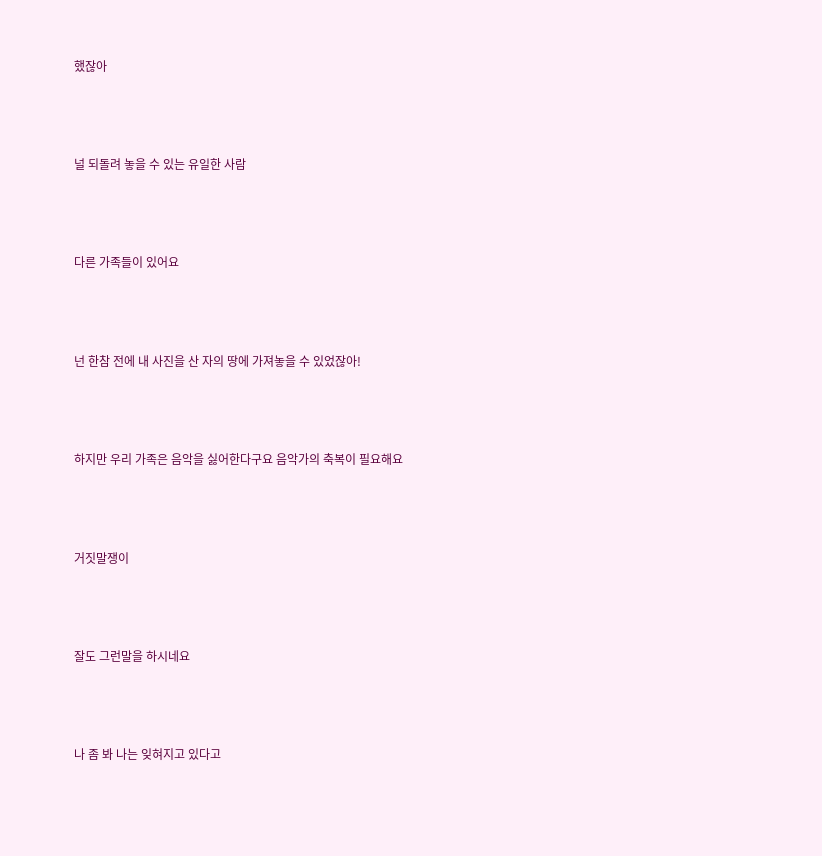했잖아



널 되돌려 놓을 수 있는 유일한 사람



다른 가족들이 있어요



넌 한참 전에 내 사진을 산 자의 땅에 가져놓을 수 있었잖아!



하지만 우리 가족은 음악을 싫어한다구요 음악가의 축복이 필요해요



거짓말쟁이



잘도 그런말을 하시네요



나 좀 봐 나는 잊혀지고 있다고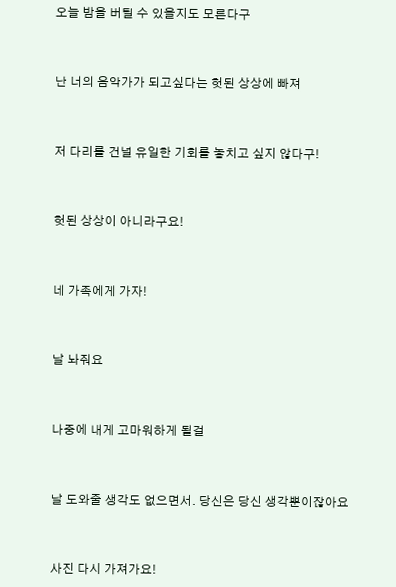오늘 밤을 버틸 수 있을지도 모른다구



난 너의 음악가가 되고싶다는 헛된 상상에 빠져



저 다리를 건널 유일한 기회를 놓치고 싶지 않다구!



헛된 상상이 아니라구요!



네 가족에게 가자!



날 놔줘요



나중에 내게 고마워하게 될걸



날 도와줄 생각도 없으면서. 당신은 당신 생각뿐이잖아요



사진 다시 가져가요!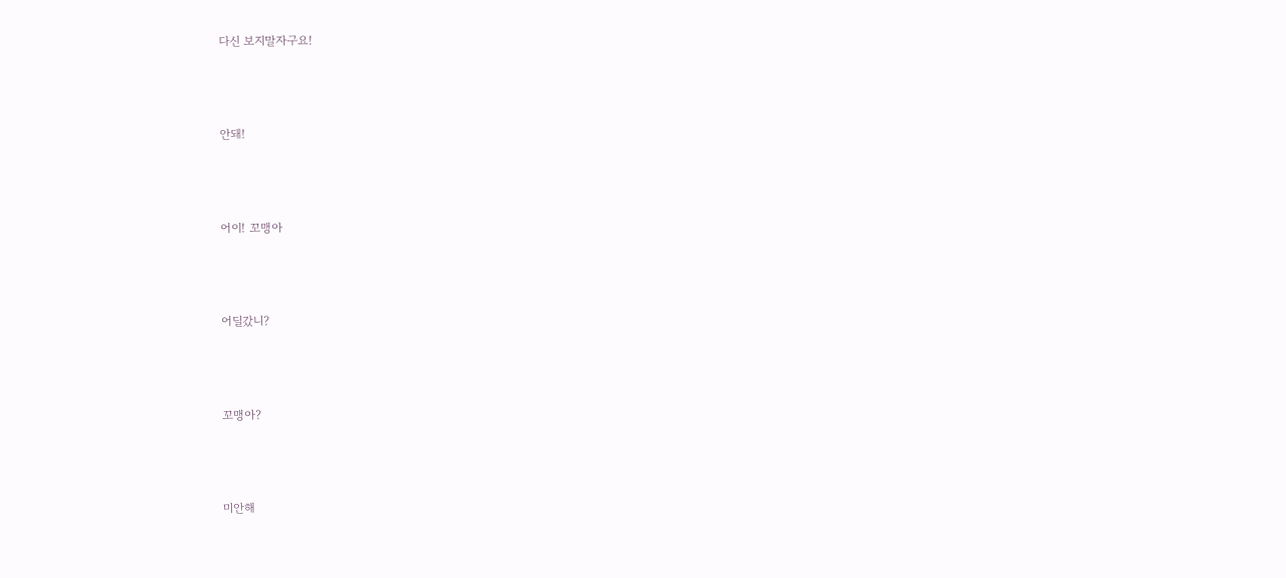다신 보지말자구요!



안돼!



어이! 꼬맹아



어딜갔니?



꼬맹아?



미안해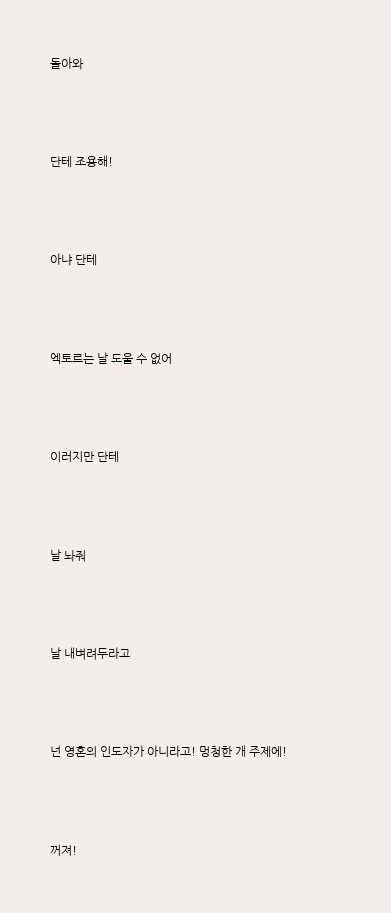돌아와



단테 조용해!



아냐 단테



엑토르는 날 도울 수 없어



이러지만 단테



날 놔줘



날 내벼려두라고



넌 영혼의 인도자가 아니라고! 멍청한 개 주제에!



꺼져!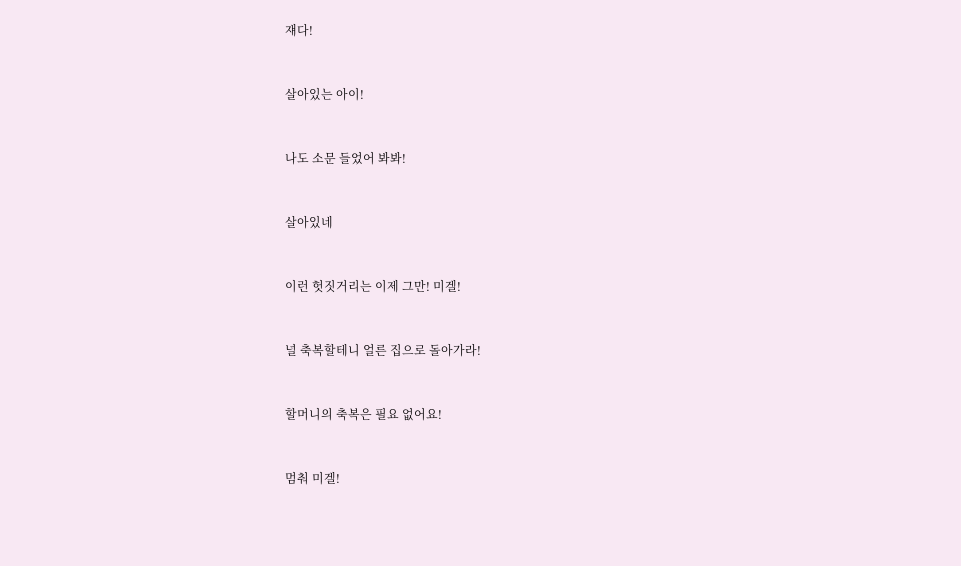쟤다!



살아있는 아이!



나도 소문 들었어 봐봐!



살아있네



이런 헛짓거리는 이제 그만! 미겔!



널 축복할테니 얼른 집으로 돌아가라!



할머니의 축복은 필요 없어요!



멈춰 미겔!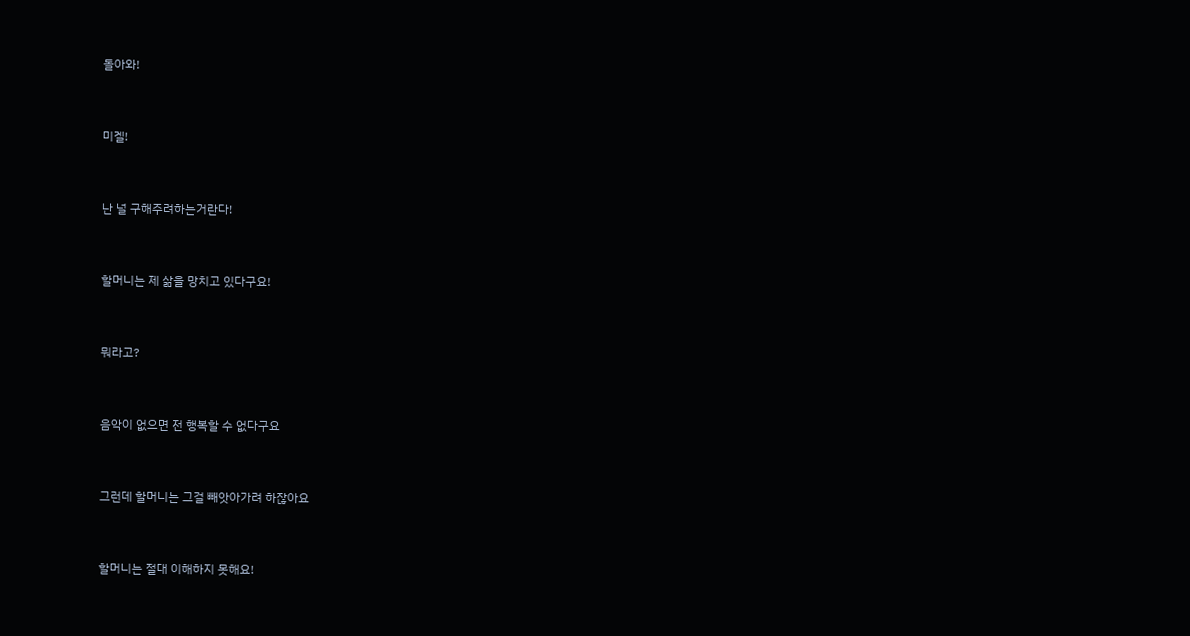돌아와!



미겔!



난 널 구해주려하는거란다!



할머니는 제 삶을 망치고 있다구요!



뭐라고?



음악이 없으면 전 행복할 수 없다구요



그런데 할머니는 그걸 빼앗아가려 하잖아요



할머니는 절대 이해하지 못해요!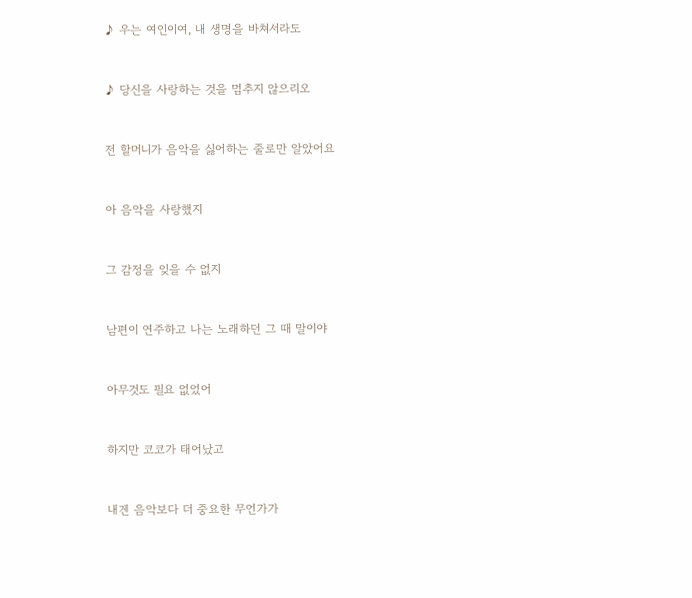♪ 우는 여인이여, 내 생명을 바쳐서라도



♪ 당신을 사랑하는 것을 멈추지 않으리오



전 할머니가 음악을 싫어하는 줄로만 알았어요



아 음악을 사랑했지



그 감정을 잊을 수 없지



남편이 연주하고 나는 노래하던 그 때 말이야



아무것도 필요 없었어



하지만 코코가 태어났고



내겐 음악보다 더 중요한 무언가가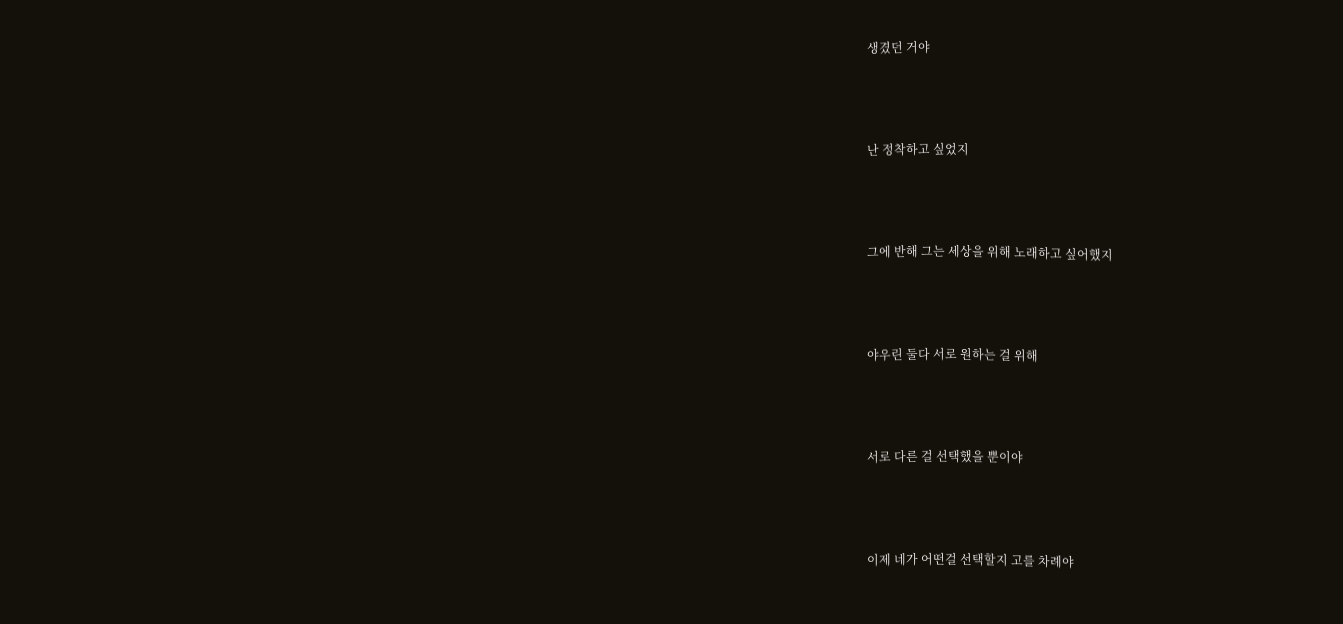생겼던 거야



난 정착하고 싶었지



그에 반해 그는 세상을 위해 노래하고 싶어했지



야우린 둘다 서로 원하는 걸 위해



서로 다른 걸 선택했을 뿐이야



이제 네가 어떤걸 선택할지 고를 차례야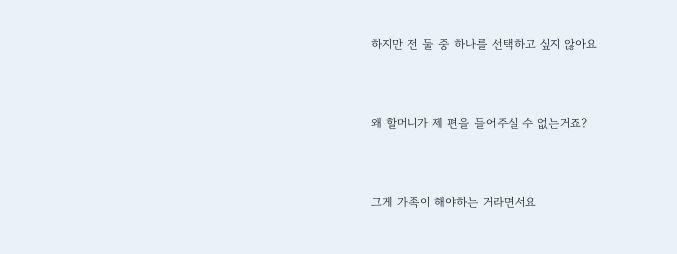하지만 전 둘 중 하나를 선택하고 싶지 않아요



왜 할머니가 제 편을 들어주실 수 없는거죠?



그게 가족이 해야하는 거라면서요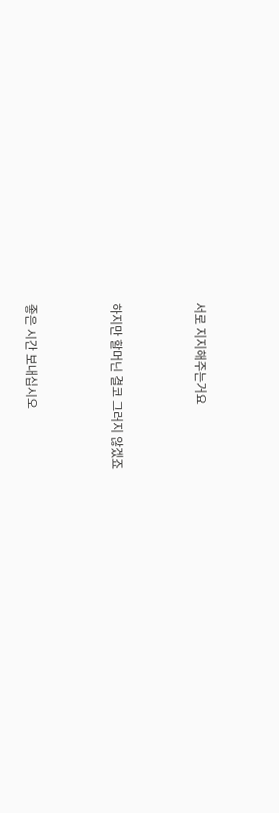서로 지지해주는거요



하지만 할머닌 결코 그러지 않겠죠



좋은 시간 보내십시오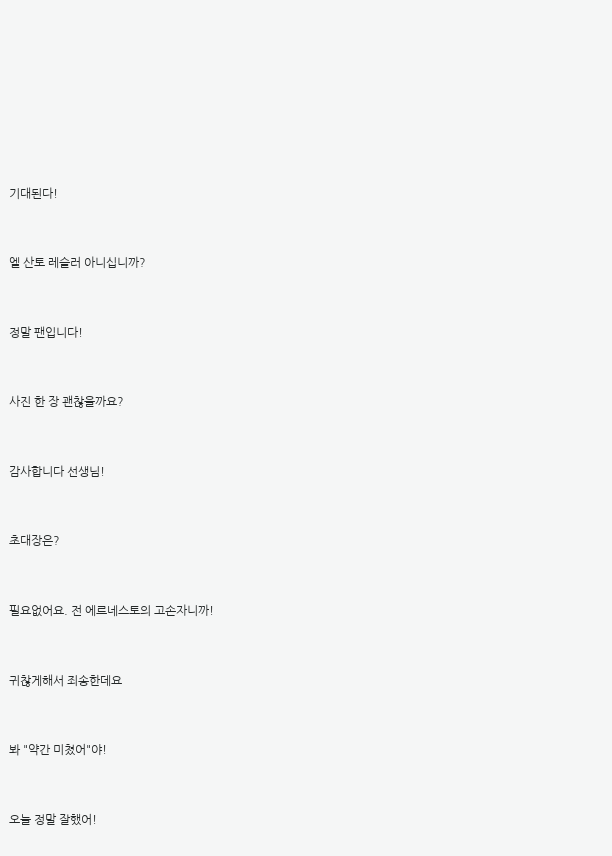기대된다!



엘 산토 레슬러 아니십니까?



정말 팬입니다!



사진 한 장 괜찮을까요?



감사합니다 선생님!



초대장은?



필요없어요. 전 에르네스토의 고손자니까!



귀찮게해서 죄송한데요



봐 "약간 미쳤어"야!



오늘 정말 잘했어!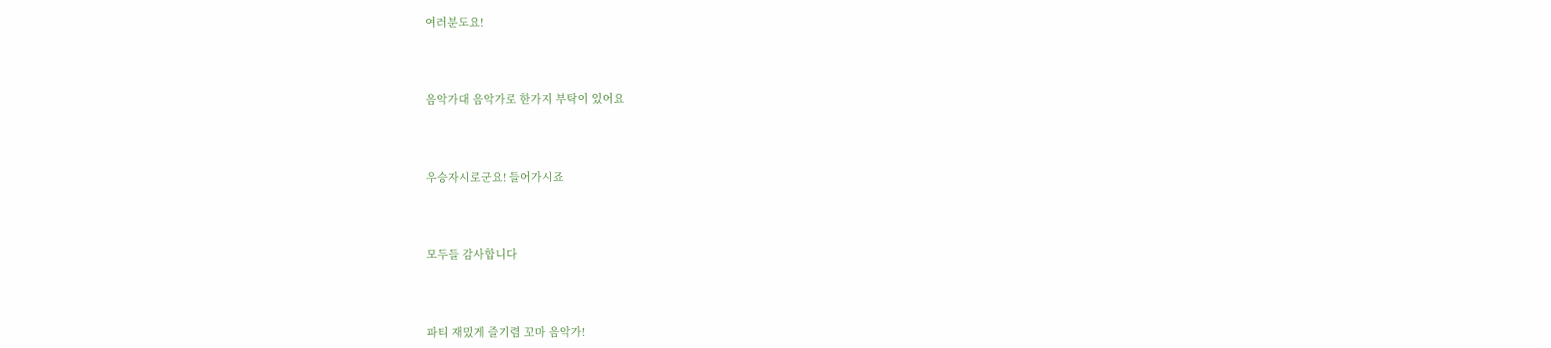여러분도요!



음악가대 음악가로 한가지 부탁이 있어요



우승자시로군요! 들어가시죠



모두들 감사합니다



파티 재밌게 즐기렴 꼬마 음악가!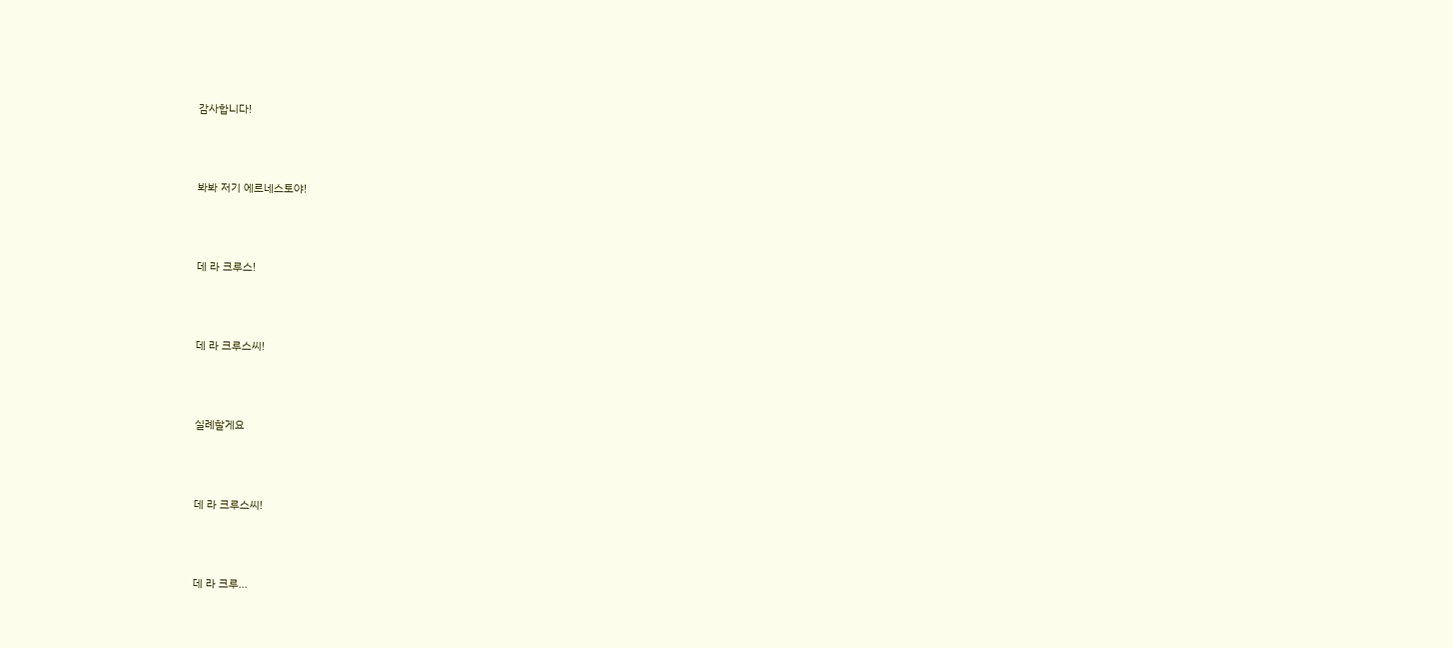감사합니다!



봐봐 저기 에르네스토야!



데 라 크루스!



데 라 크루스씨!



실례할게요



데 라 크루스씨!



데 라 크루...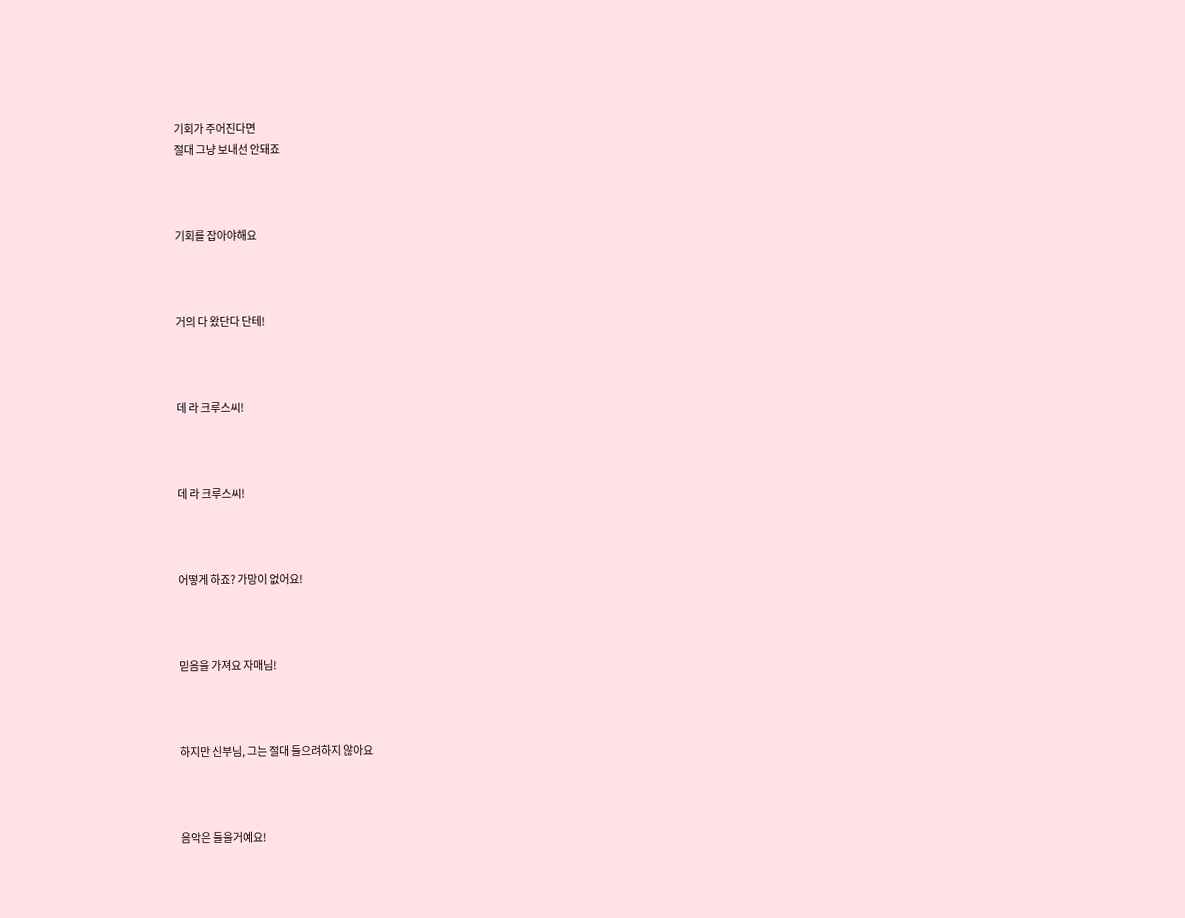기회가 주어진다면
절대 그냥 보내선 안돼죠



기회를 잡아야해요



거의 다 왔단다 단테!



데 라 크루스씨!



데 라 크루스씨!



어떻게 하죠? 가망이 없어요!



믿음을 가져요 자매님!



하지만 신부님, 그는 절대 들으려하지 않아요



음악은 들을거예요!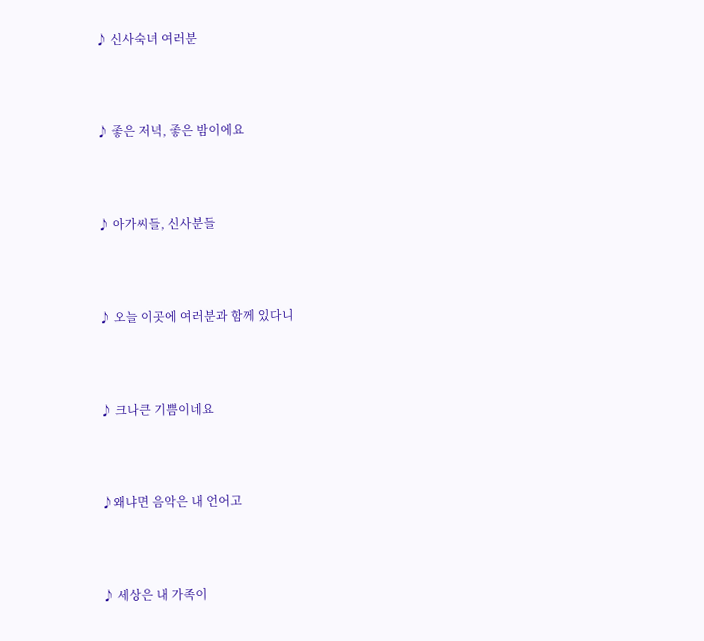♪ 신사숙녀 여러분



♪ 좋은 저녁, 좋은 밤이에요



♪ 아가씨들, 신사분들



♪ 오늘 이곳에 여러분과 함께 있다니



♪ 크나큰 기쁨이네요



♪왜냐면 음악은 내 언어고



♪ 세상은 내 가족이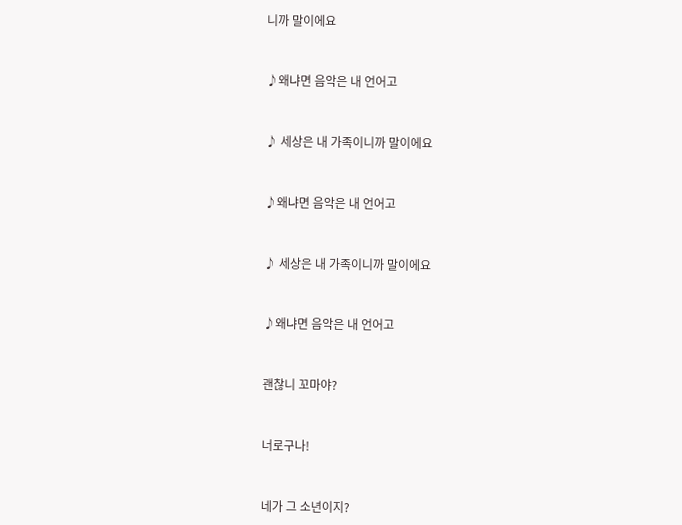니까 말이에요



♪왜냐면 음악은 내 언어고



♪ 세상은 내 가족이니까 말이에요



♪왜냐면 음악은 내 언어고



♪ 세상은 내 가족이니까 말이에요



♪왜냐면 음악은 내 언어고



괜찮니 꼬마야?



너로구나!



네가 그 소년이지?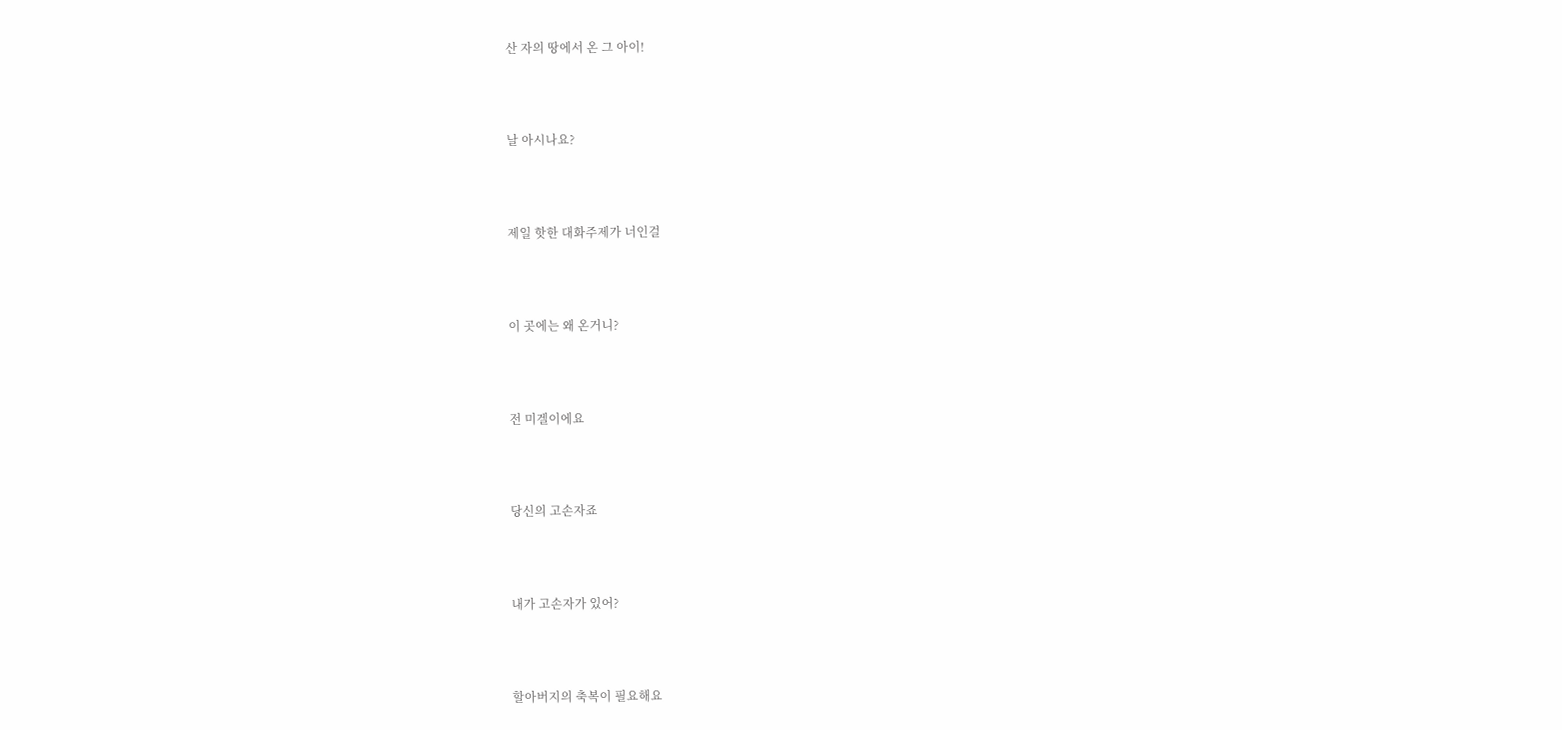산 자의 땅에서 온 그 아이!



날 아시나요?



제일 핫한 대화주제가 너인걸



이 곳에는 왜 온거니?



전 미겔이에요



당신의 고손자죠



내가 고손자가 있어?



할아버지의 축복이 필요해요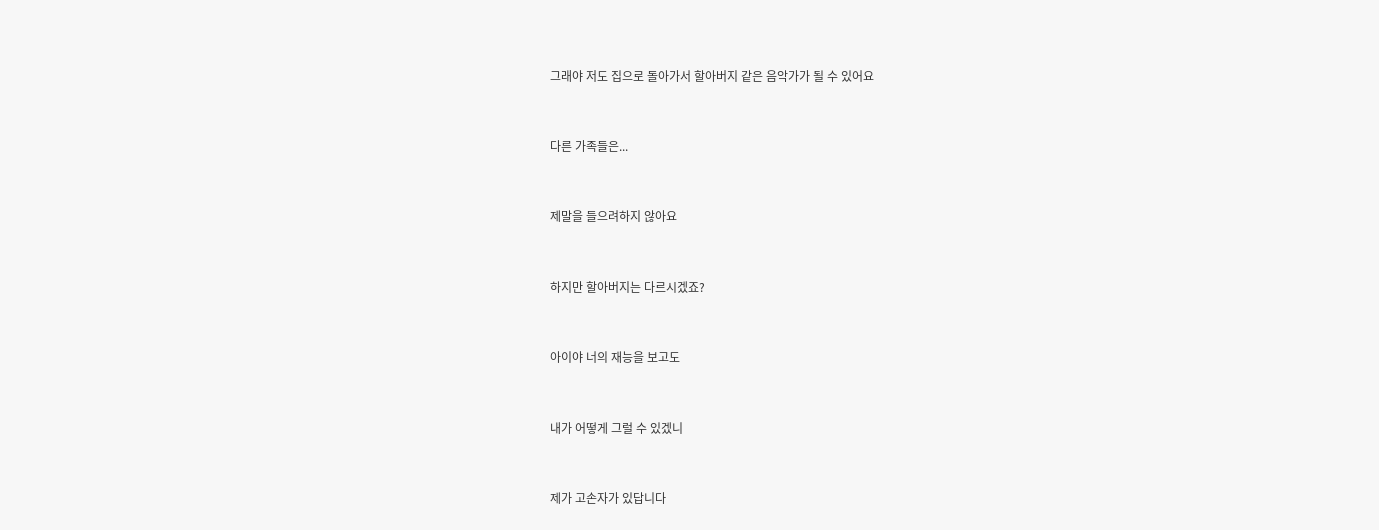그래야 저도 집으로 돌아가서 할아버지 같은 음악가가 될 수 있어요



다른 가족들은...



제말을 들으려하지 않아요



하지만 할아버지는 다르시겠죠?



아이야 너의 재능을 보고도



내가 어떻게 그럴 수 있겠니



제가 고손자가 있답니다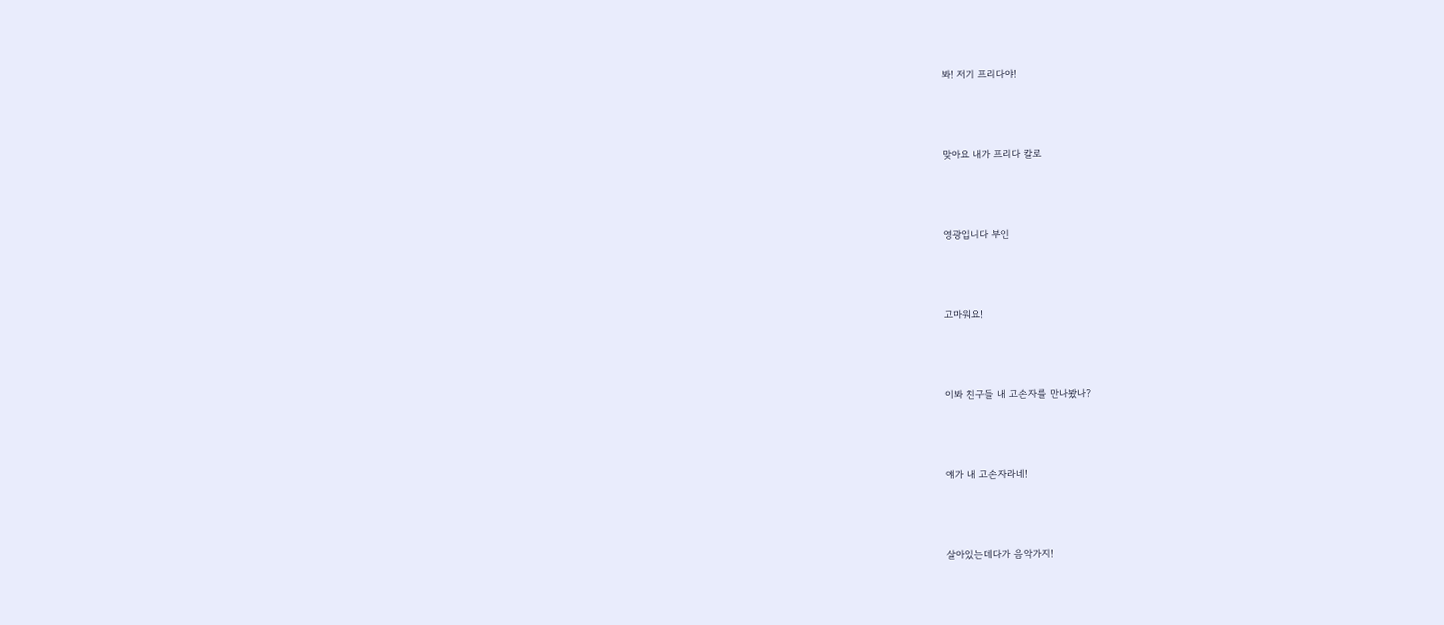봐! 저기 프리다야!



맞아요 내가 프리다 칼로



영광입니다 부인



고마워요!



이봐 친구들 내 고손자를 만나봤나?



얘가 내 고손자라네!



살아있는데다가 음악가지!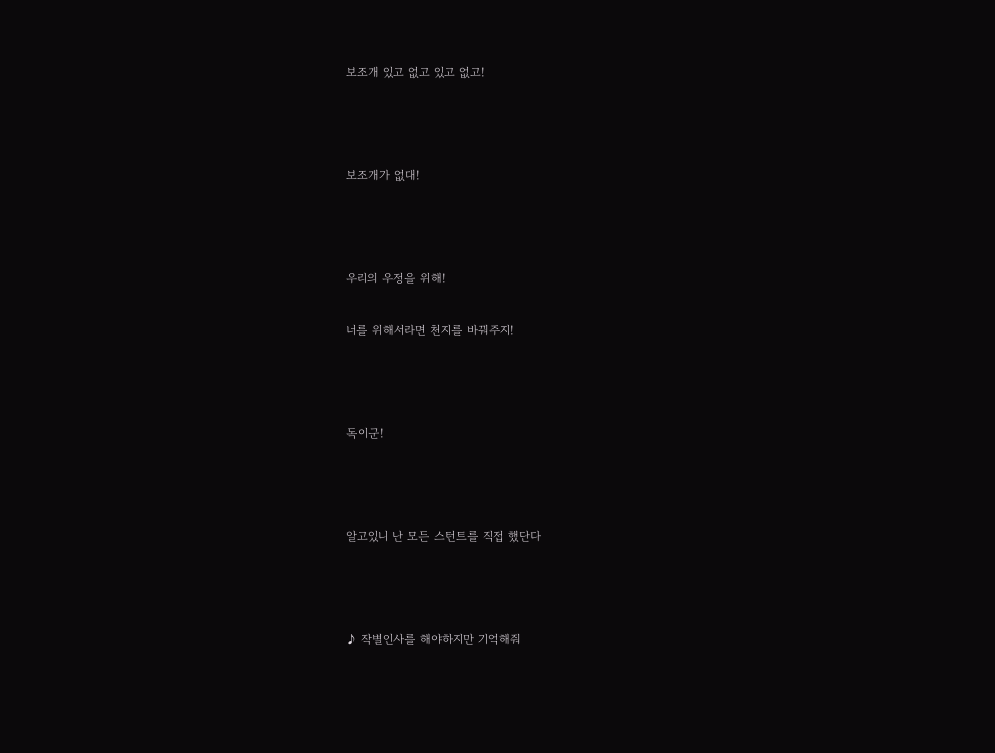보조개 있고 없고 있고 없고!



보조개가 없대!



우리의 우정을 위해!

너를 위해서라면 천지를 바꿔주지!



독이군!



알고있니 난 모든 스턴트를 직접 했단다



♪ 작별인사를 해야하지만 기억해줘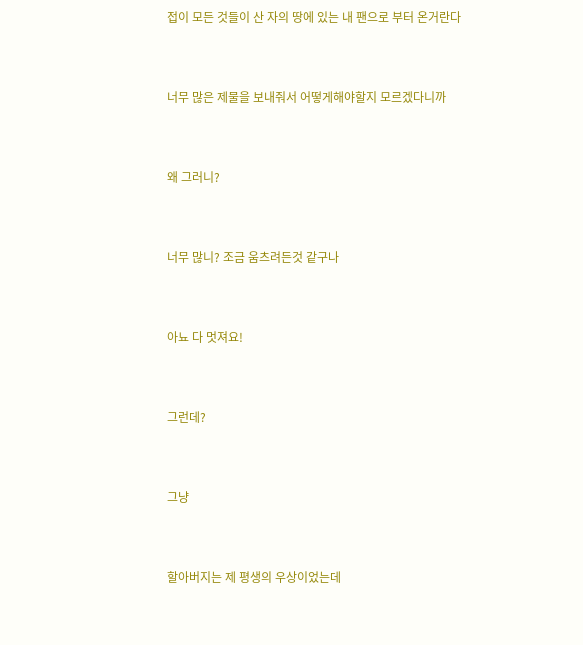접이 모든 것들이 산 자의 땅에 있는 내 팬으로 부터 온거란다



너무 많은 제물을 보내줘서 어떻게해야할지 모르겠다니까



왜 그러니?



너무 많니? 조금 움츠려든것 같구나



아뇨 다 멋져요!



그런데?



그냥



할아버지는 제 평생의 우상이었는데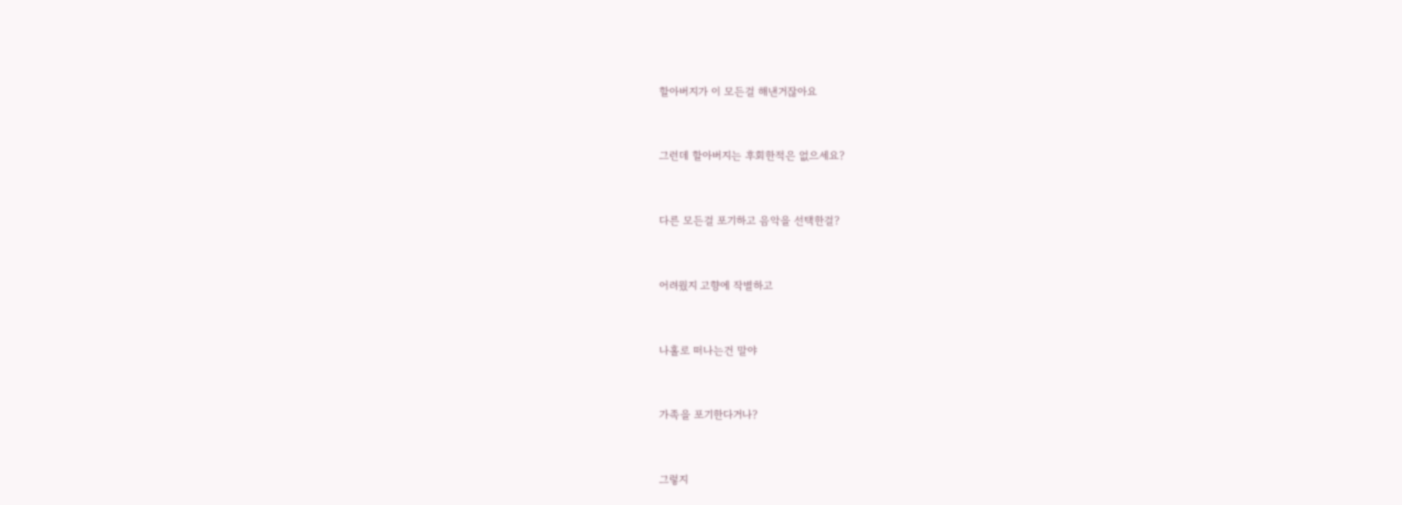할아버지가 이 모든걸 해낸거잖아요



그런데 할아버지는 후회한적은 없으세요?



다른 모든걸 포기하고 음악을 선택한걸?



어려웠지 고향에 작별하고



나홀로 떠나는건 말야



가족을 포기한다거나?



그렇지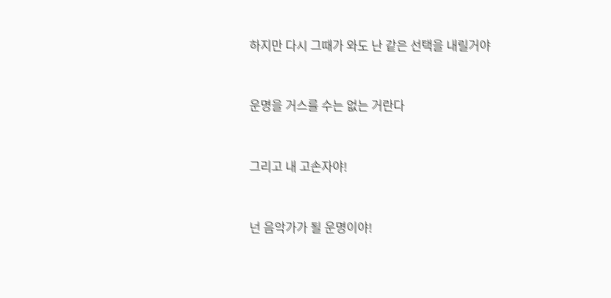하지만 다시 그때가 와도 난 같은 선택을 내릴거야



운명을 거스를 수는 없는 거란다



그리고 내 고손자야!



넌 음악가가 될 운명이야!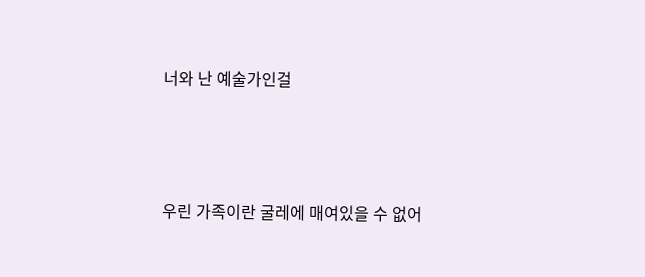너와 난 예술가인걸



우린 가족이란 굴레에 매여있을 수 없어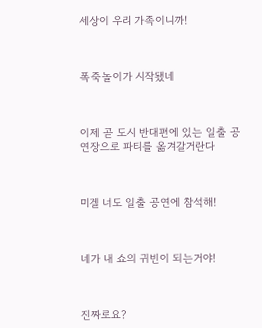세상이 우리 가족이니까!



폭죽놀이가 시작됐네



이제 곧 도시 반대편에 있는 일출 공연장으로 파티를 옮겨갈거란다



미겔 너도 일출 공연에 참석해!



네가 내 쇼의 귀빈이 되는거야!



진짜로요?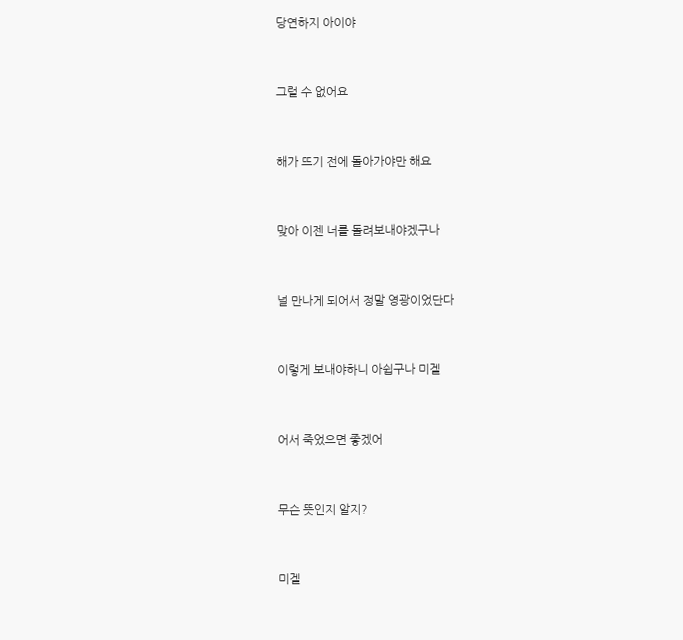당연하지 아이야



그럴 수 없어요



해가 뜨기 전에 돌아가야만 해요



맞아 이젠 너를 돌려보내야겠구나



널 만나게 되어서 정말 영광이었단다



이렇게 보내야하니 아쉽구나 미겔



어서 죽었으면 좋겠어



무슨 뜻인지 알지?



미겔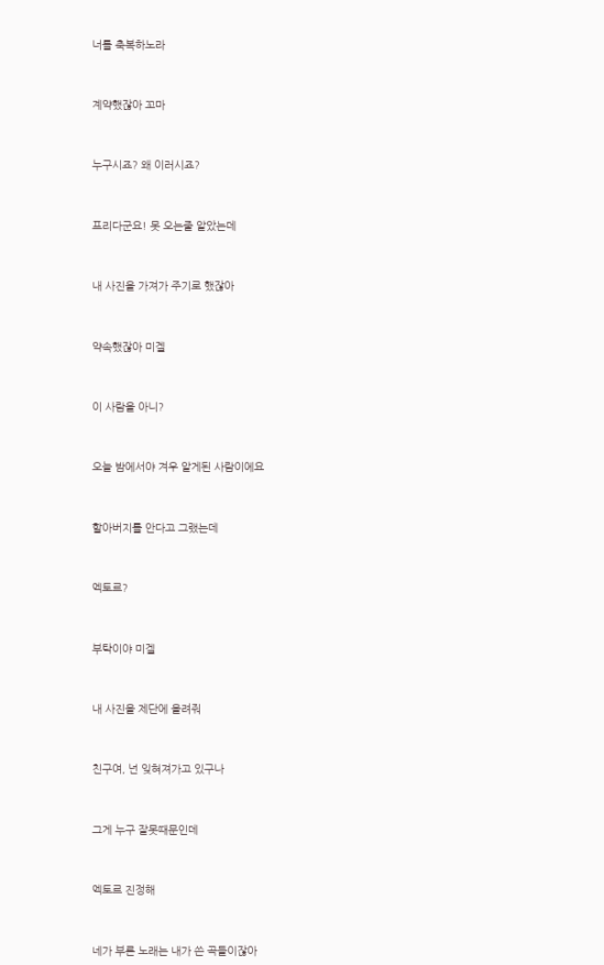너를 축복하노라



계약했잖아 꼬마



누구시죠? 왜 이러시죠?



프리다군요! 못 오는줄 알았는데



내 사진을 가져가 주기로 했잖아



약속했잖아 미겔



이 사람을 아니?



오늘 밤에서야 겨우 알게된 사람이에요



할아버지를 안다고 그랬는데



엑토르?



부탁이야 미겔



내 사진을 제단에 올려줘



친구여, 넌 잊혀져가고 있구나



그게 누구 잘못때문인데



엑토르 진정해



네가 부른 노래는 내가 쓴 곡들이잖아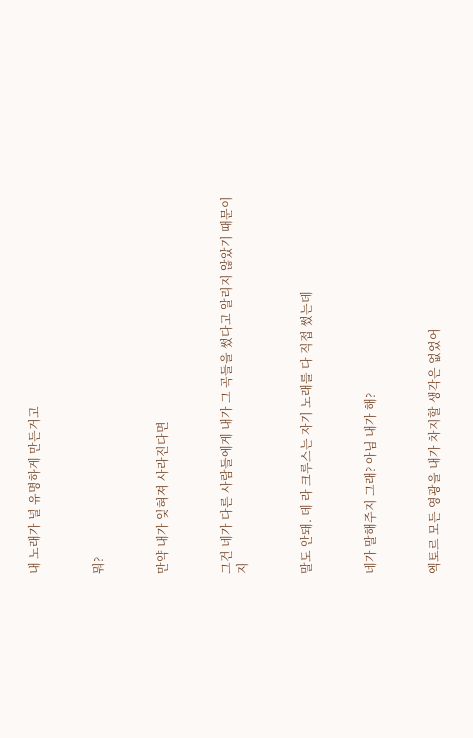내 노래가 널 유명하게 만든거고



뭐?



만약 내가 잊혀져 사라진다면



그건 네가 다른 사람들에게 내가 그 곡들을 썼다고 알리지 않았기 때문이지



말도 안돼. 데 라 크루스는 자기 노래를 다 직접 썼는데



네가 말해주지 그래? 아님 내가 해?



엑토르 모든 영광을 내가 차지할 생각은 없었어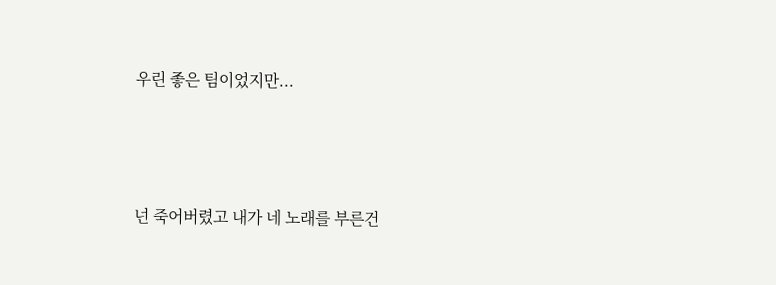우린 좋은 팀이었지만...



넌 죽어버렸고 내가 네 노래를 부른건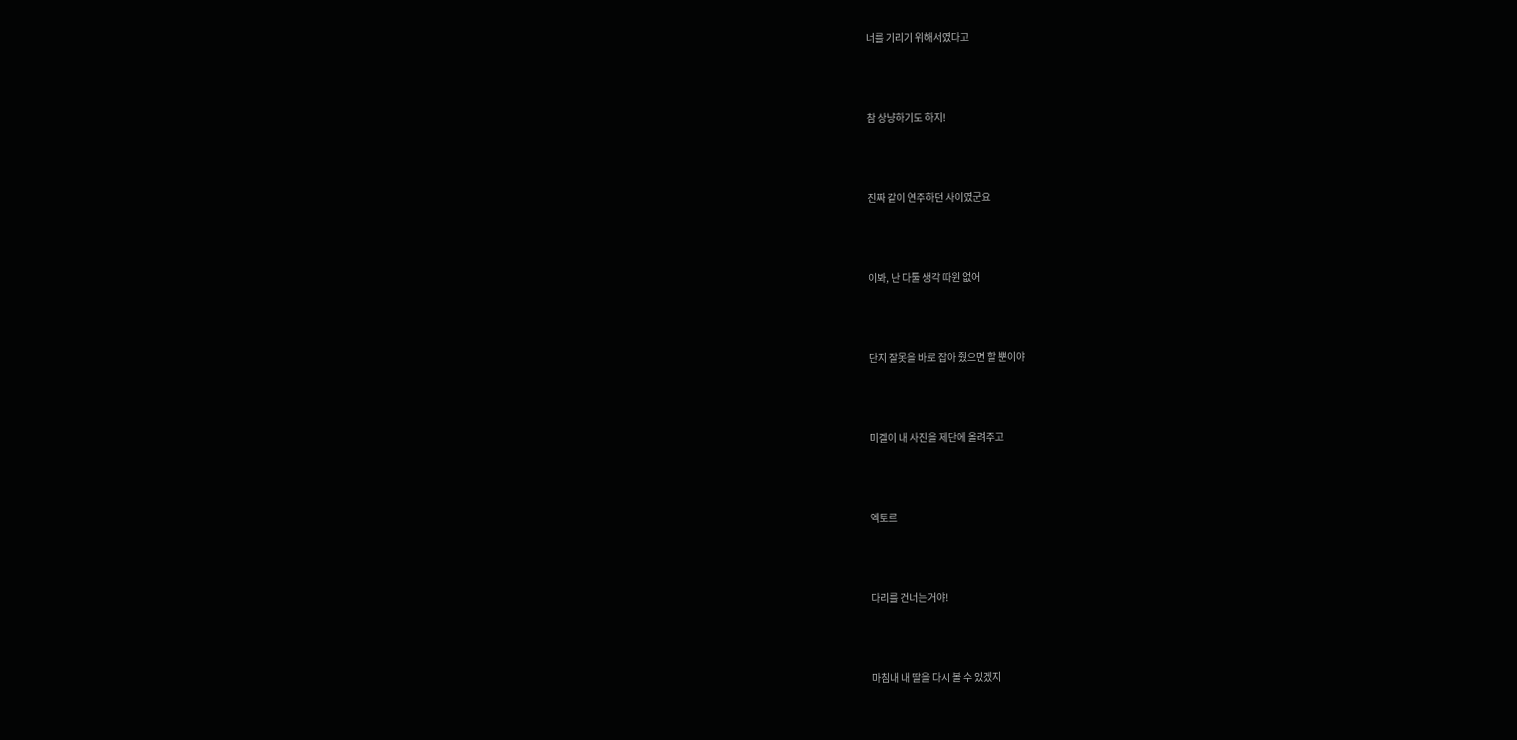너를 기리기 위해서였다고



참 상냥하기도 하지!



진짜 같이 연주하던 사이였군요



이봐, 난 다툴 생각 따윈 없어



단지 잘못을 바로 잡아 줬으면 할 뿐이야



미겔이 내 사진을 제단에 올려주고



엑토르



다리를 건너는거야!



마침내 내 딸을 다시 볼 수 있겠지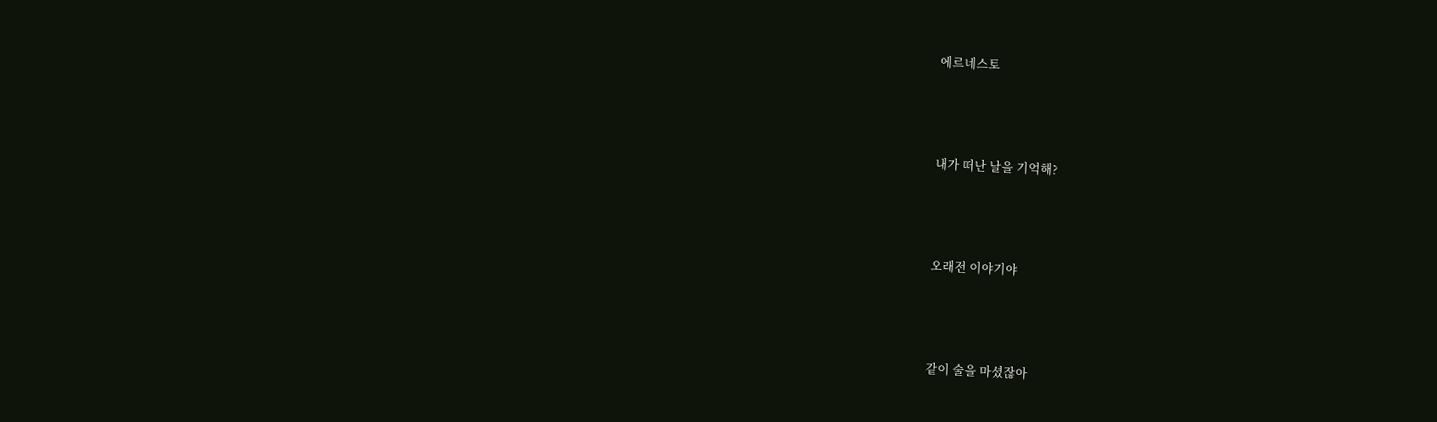에르네스토



내가 떠난 날을 기억해?



오래전 이야기야



같이 술을 마셨잖아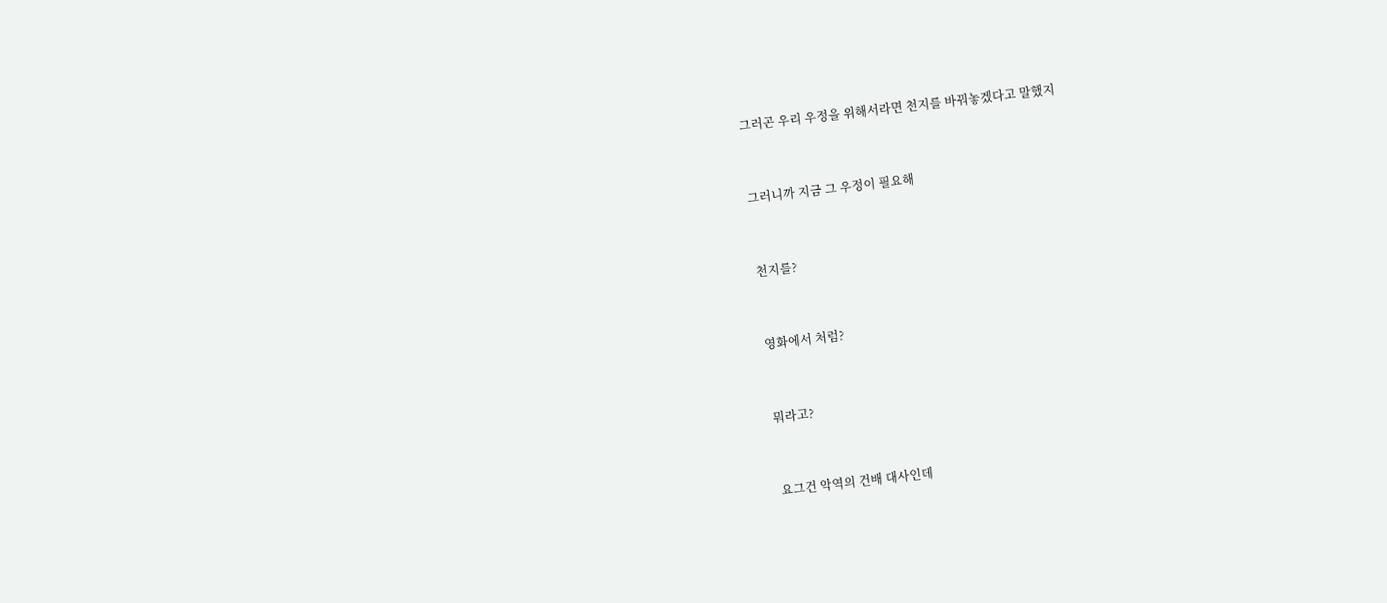그러곤 우리 우정을 위해서라면 천지를 바꿔놓겠다고 말했지



그러니까 지금 그 우정이 필요해



천지를?



영화에서 처럼?



뭐라고?



요그건 악역의 건배 대사인데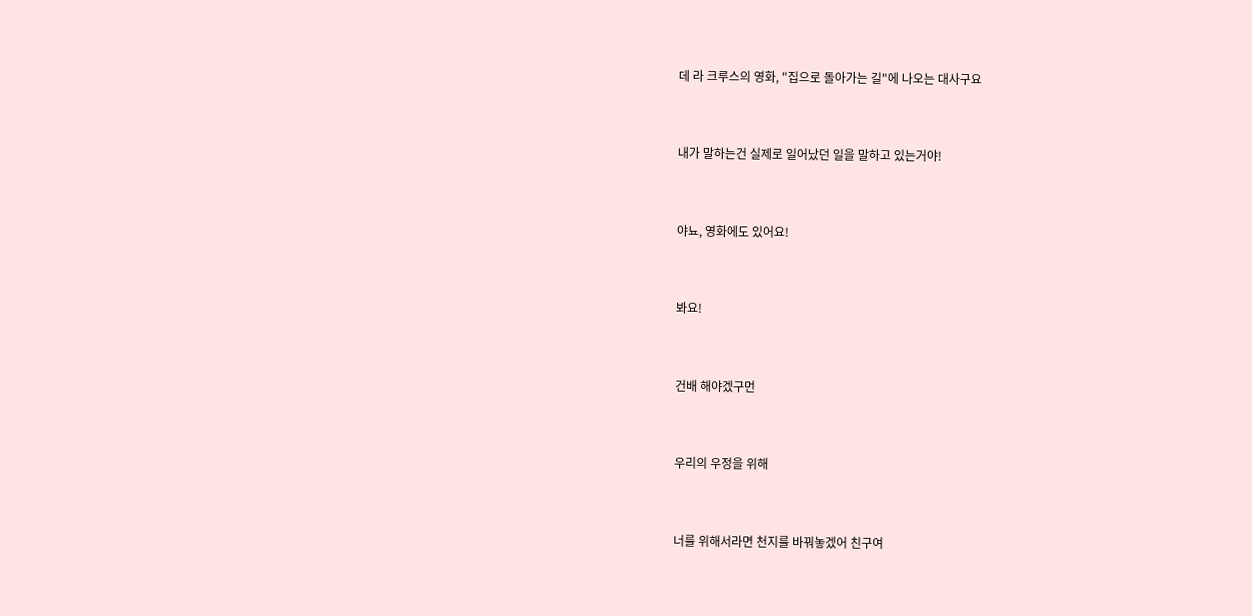데 라 크루스의 영화, "집으로 돌아가는 길"에 나오는 대사구요



내가 말하는건 실제로 일어났던 일을 말하고 있는거야!



야뇨, 영화에도 있어요!



봐요!



건배 해야겠구먼



우리의 우정을 위해



너를 위해서라면 천지를 바꿔놓겠어 친구여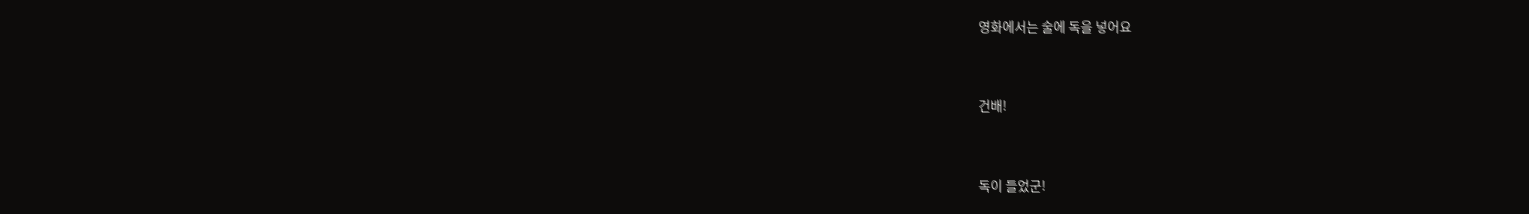영화에서는 술에 독을 넣어요



건배!



독이 들었군!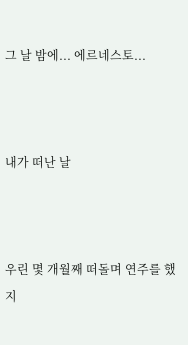그 날 밤에... 에르네스토...



내가 떠난 날



우린 몇 개월째 떠돌며 연주를 했지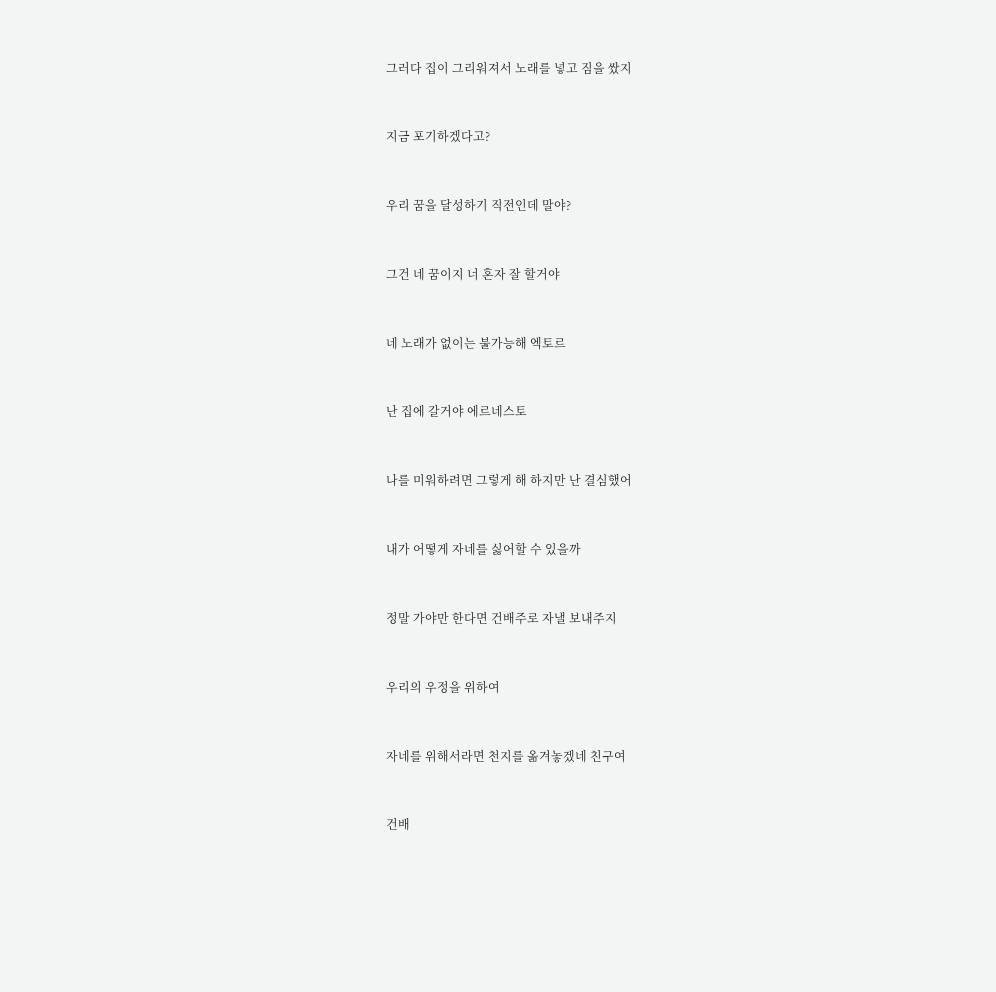그러다 집이 그리워져서 노래를 넣고 짐을 쌌지



지금 포기하겠다고?



우리 꿈을 달성하기 직전인데 말야?



그건 네 꿈이지 너 혼자 잘 할거야



네 노래가 없이는 불가능해 엑토르



난 집에 갈거야 에르네스토



나를 미워하려면 그렇게 해 하지만 난 결심했어



내가 어떻게 자네를 싫어할 수 있을까



정말 가야만 한다면 건배주로 자낼 보내주지



우리의 우정을 위하여



자네를 위해서라면 천지를 옮겨놓겠네 친구여



건배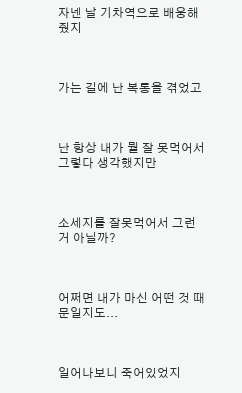자넨 날 기차역으로 배웅해줬지



가는 길에 난 복통을 겪었고



난 항상 내가 뭘 잘 못먹어서 그렇다 생각했지만



소세지를 잘못먹어서 그런거 아닐까?



어쩌면 내가 마신 어떤 것 때문일지도...



일어나보니 죽어있었지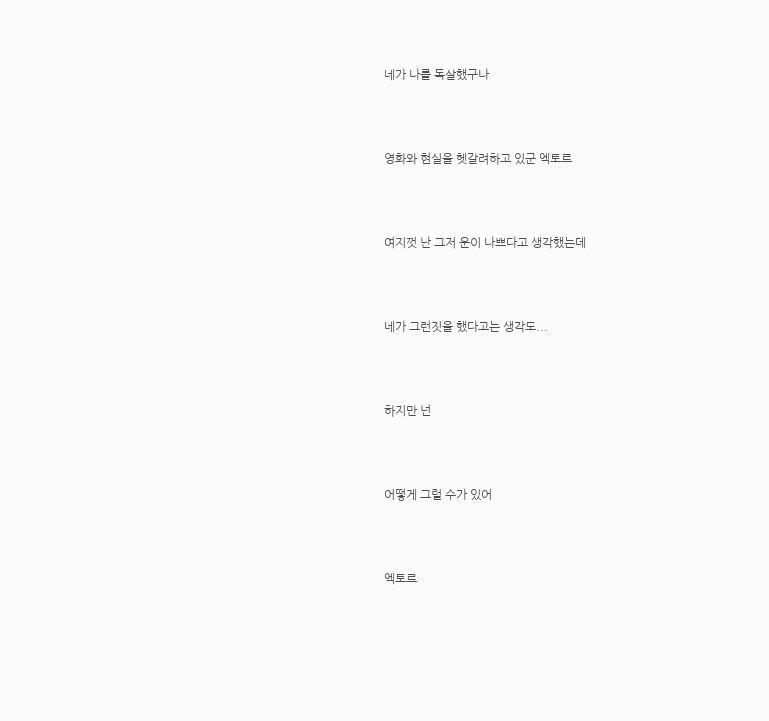네가 나를 독살했구나



영화와 현실을 헷갈려하고 있군 엑토르



여지껏 난 그저 운이 나쁘다고 생각했는데



네가 그런짓을 했다고는 생각도...



하지만 넌



어떻게 그럴 수가 있어



엑토르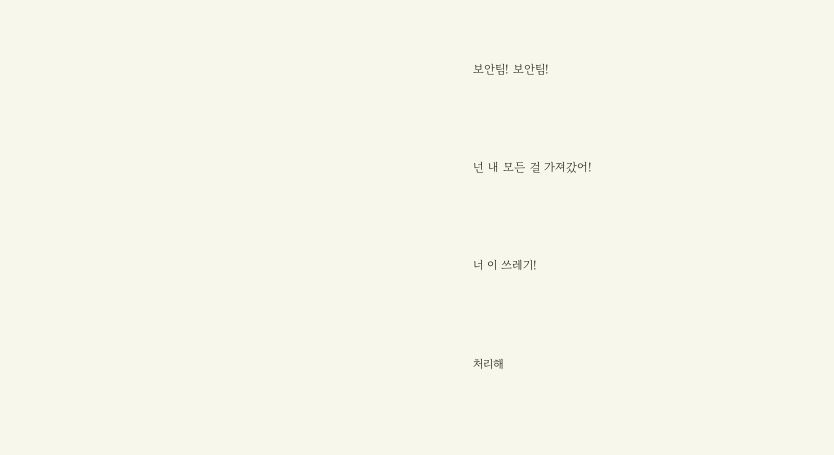보안팀! 보안팀!



넌 내 모든 걸 가져갔어!



너 이 쓰레기!



처리해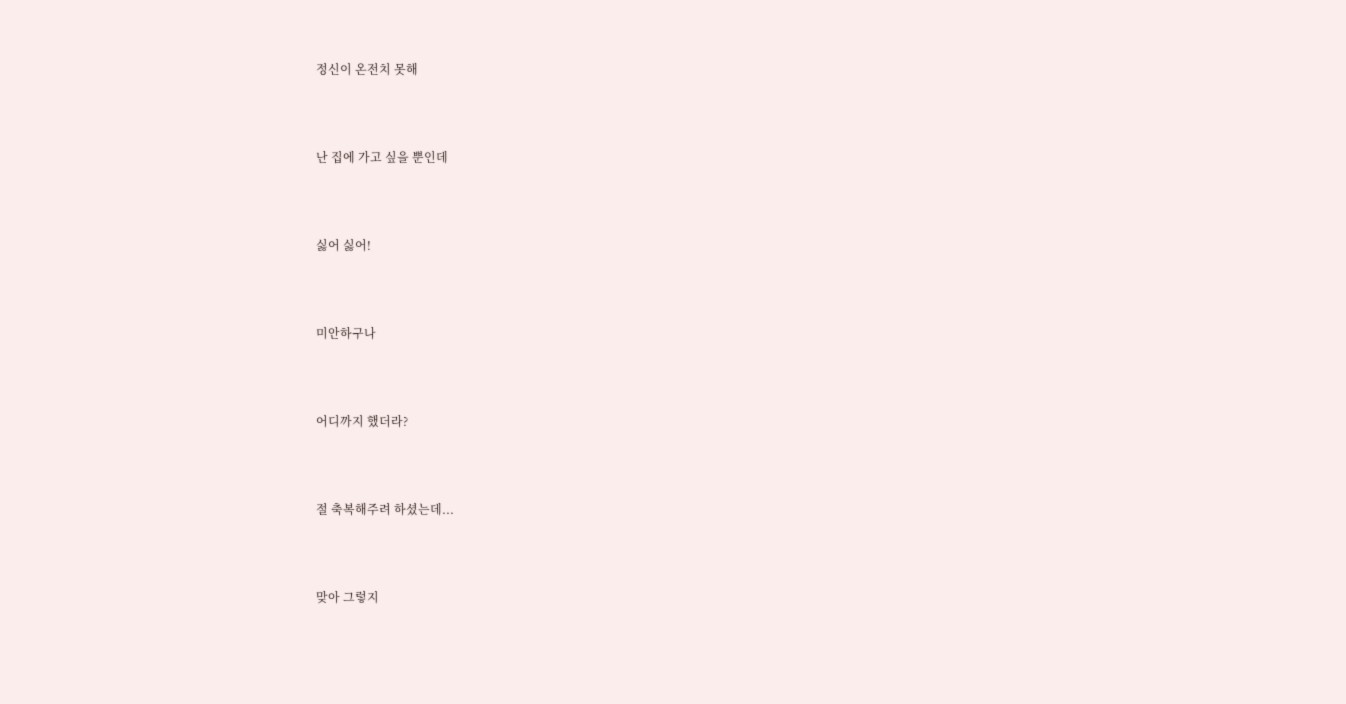정신이 온전치 못해



난 집에 가고 싶을 뿐인데



싫어 싫어!



미안하구나



어디까지 했더라?



절 축복해주려 하셨는데...



맞아 그렇지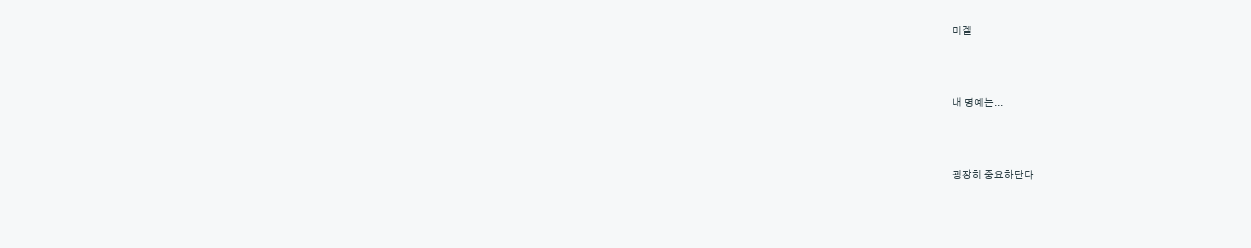미겔



내 명예는...



굉장히 중요하단다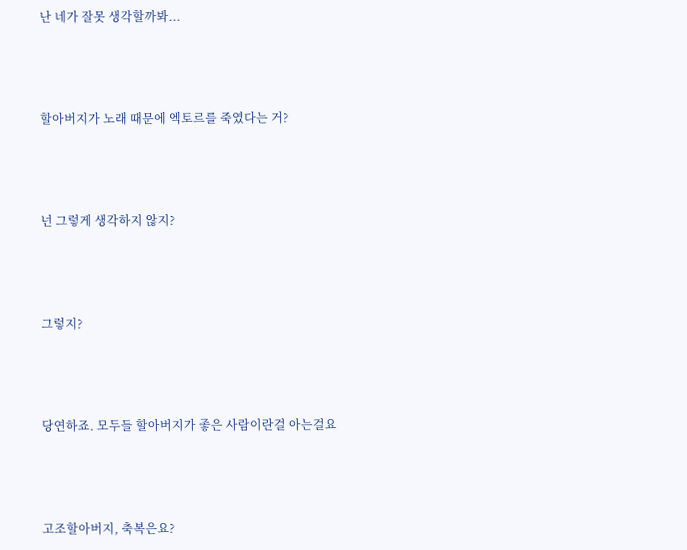난 네가 잘못 생각할까봐...



할아버지가 노래 때문에 엑토르를 죽였다는 거?



넌 그렇게 생각하지 않지?



그렇지?



당연하죠. 모두들 할아버지가 좋은 사람이란걸 아는걸요



고조할아버지, 축복은요?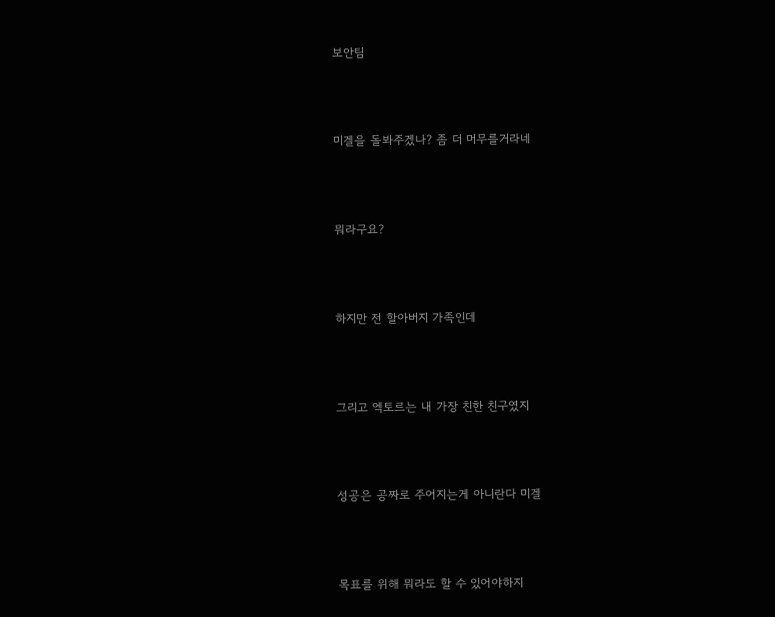보안팀



미겔을 돌봐주겠나? 좀 더 머무를거라네



뭐라구요?



하지만 전 할아버지 가족인데



그리고 엑토르는 내 가장 친한 친구였지



성공은 공짜로 주어지는게 아니란다 미겔



목표를 위해 뭐라도 할 수 있어야하지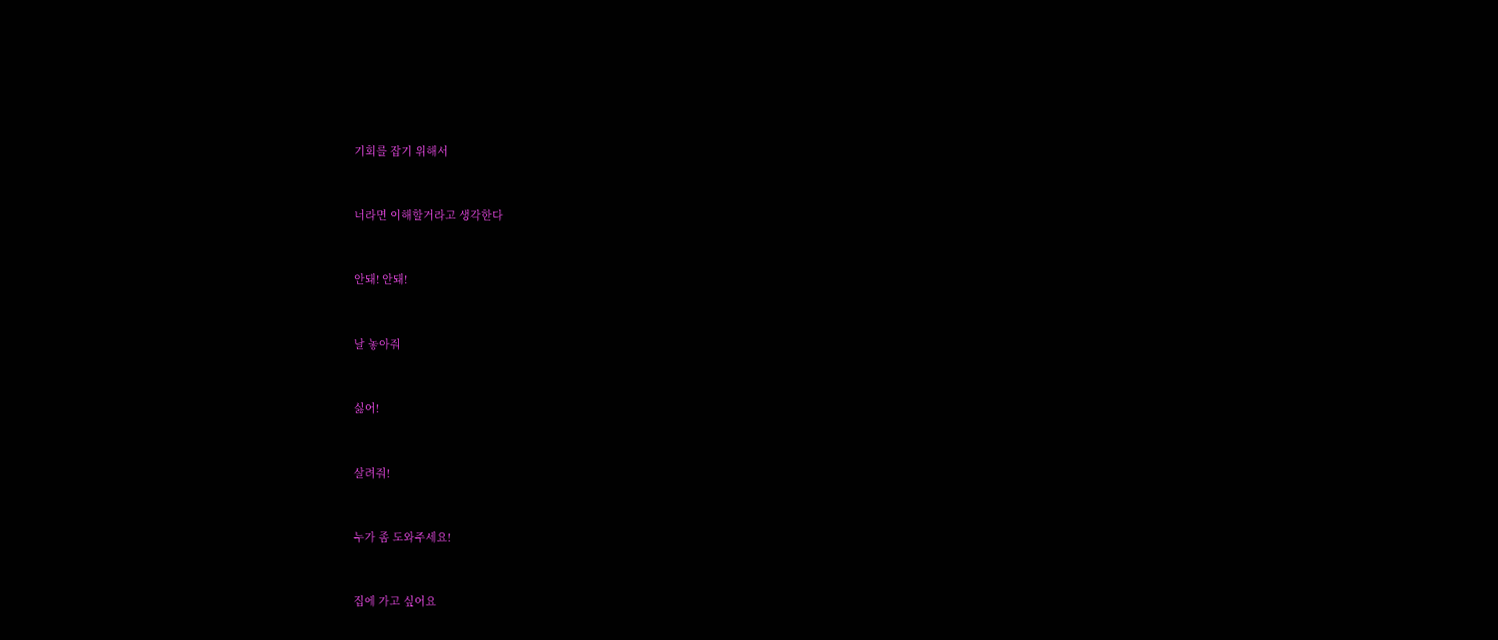기회를 잡기 위해서



너라면 이해할거라고 생각한다



안돼! 안돼!



날 놓아줘



싫어!



살려줘!



누가 좀 도와주세요!



집에 가고 싶어요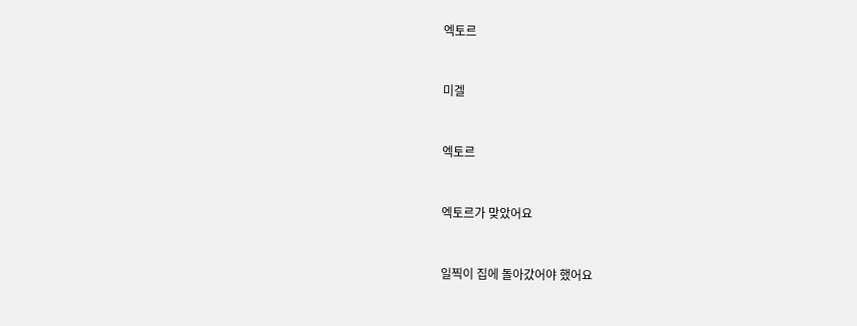엑토르



미겔



엑토르



엑토르가 맞았어요



일찍이 집에 돌아갔어야 했어요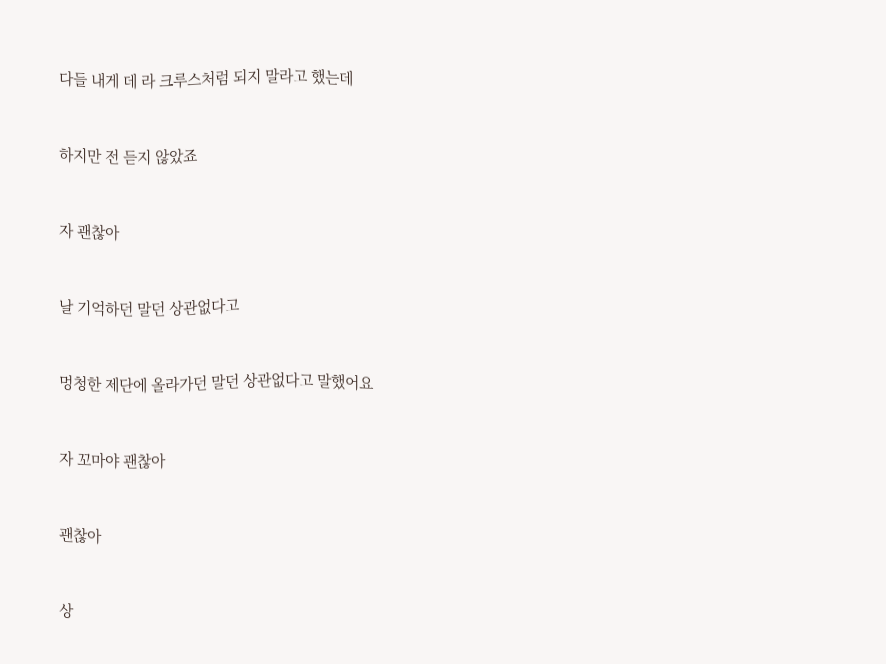다들 내게 데 라 크루스처럼 되지 말라고 했는데



하지만 전 듣지 않았죠



자 괜찮아



날 기억하던 말던 상관없다고



멍청한 제단에 올라가던 말던 상관없다고 말했어요



자 꼬마야 괜찮아



괜찮아



상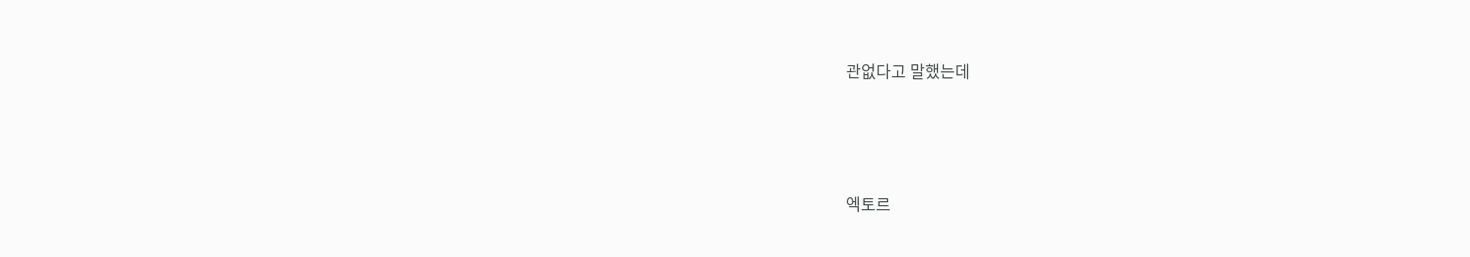관없다고 말했는데



엑토르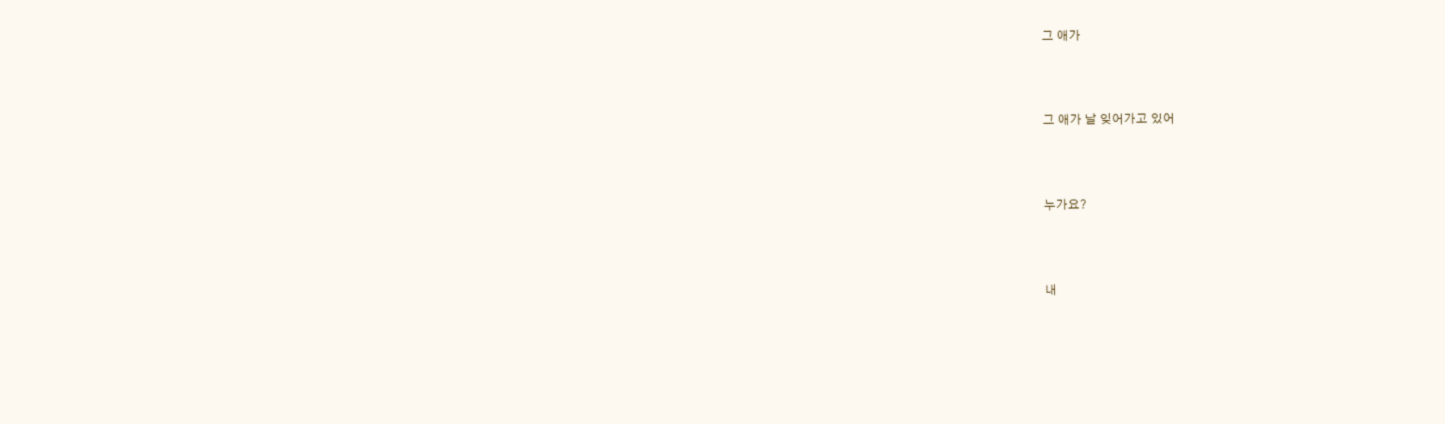그 애가



그 애가 날 잊어가고 있어



누가요?



내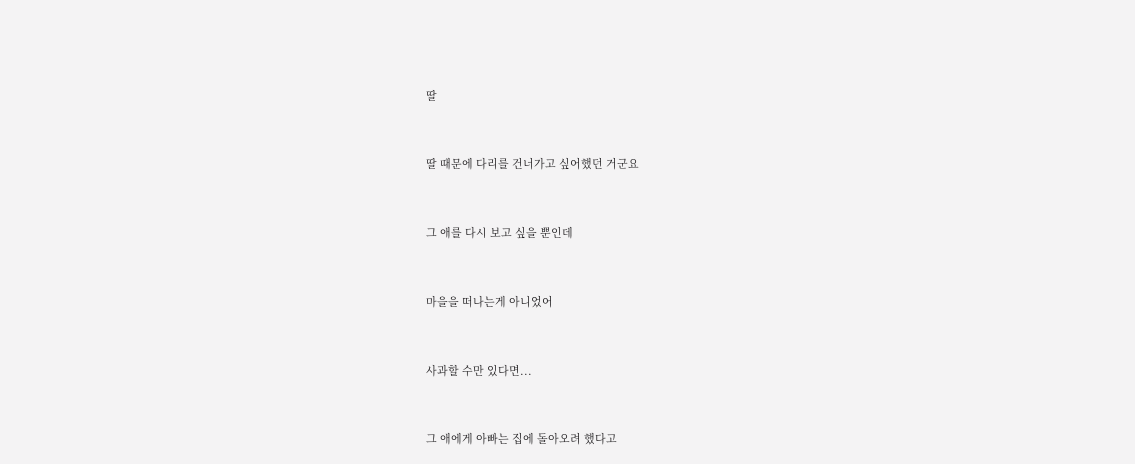딸



딸 때문에 다리를 건너가고 싶어했던 거군요



그 애를 다시 보고 싶을 뿐인데



마을을 떠나는게 아니었어



사과할 수만 있다면...



그 애에게 아빠는 집에 돌아오려 했다고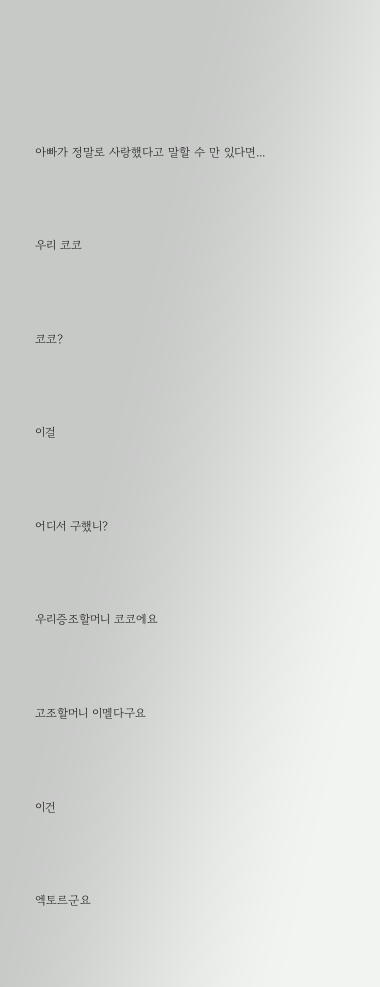아빠가 정말로 사랑했다고 말할 수 만 있다면...



우리 코코



코코?



이걸



어디서 구했니?



우리증조할머니 코코에요



고조할머니 이멜다구요



이건



엑토르군요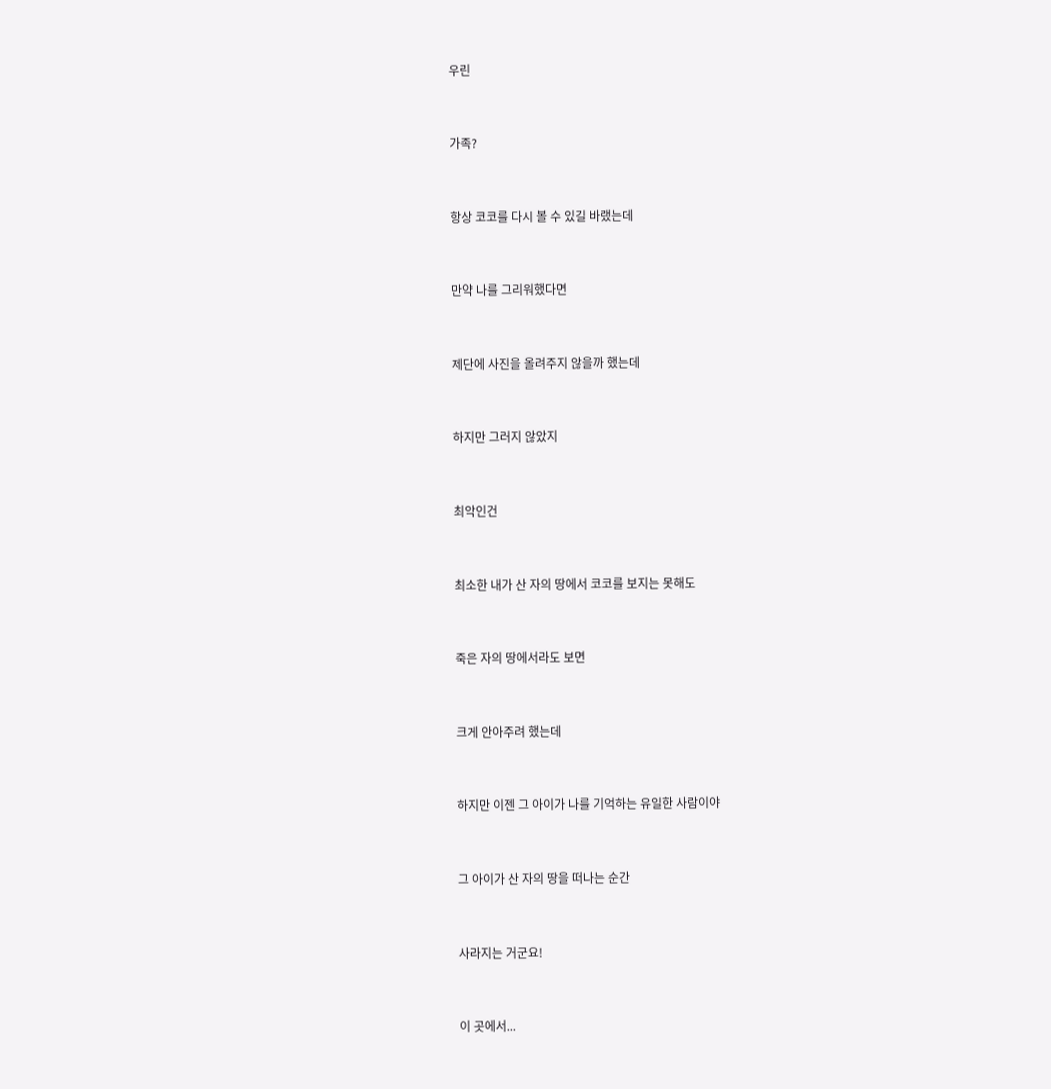우린



가족?



항상 코코를 다시 볼 수 있길 바랬는데



만약 나를 그리워했다면



제단에 사진을 올려주지 않을까 했는데



하지만 그러지 않았지



최악인건



최소한 내가 산 자의 땅에서 코코를 보지는 못해도



죽은 자의 땅에서라도 보면



크게 안아주려 했는데



하지만 이젠 그 아이가 나를 기억하는 유일한 사람이야



그 아이가 산 자의 땅을 떠나는 순간



사라지는 거군요!



이 곳에서...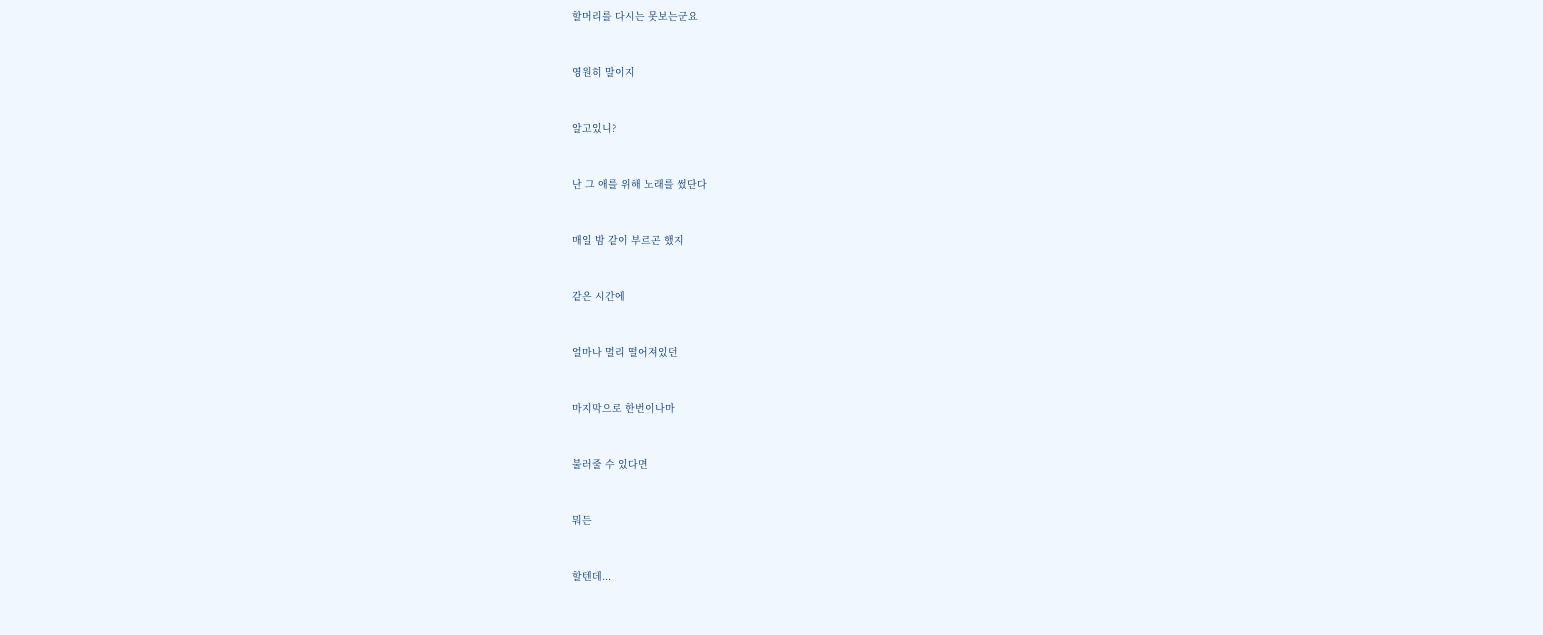할머리를 다시는 못보는군요



영원히 말이지



알고있니?



난 그 애를 위해 노래를 썼단다



매일 밤 같이 부르곤 했지



같은 시간에



얼마나 멀리 떨어져있던



마지막으로 한번이나마



불러줄 수 있다면



뭐든



할텐데...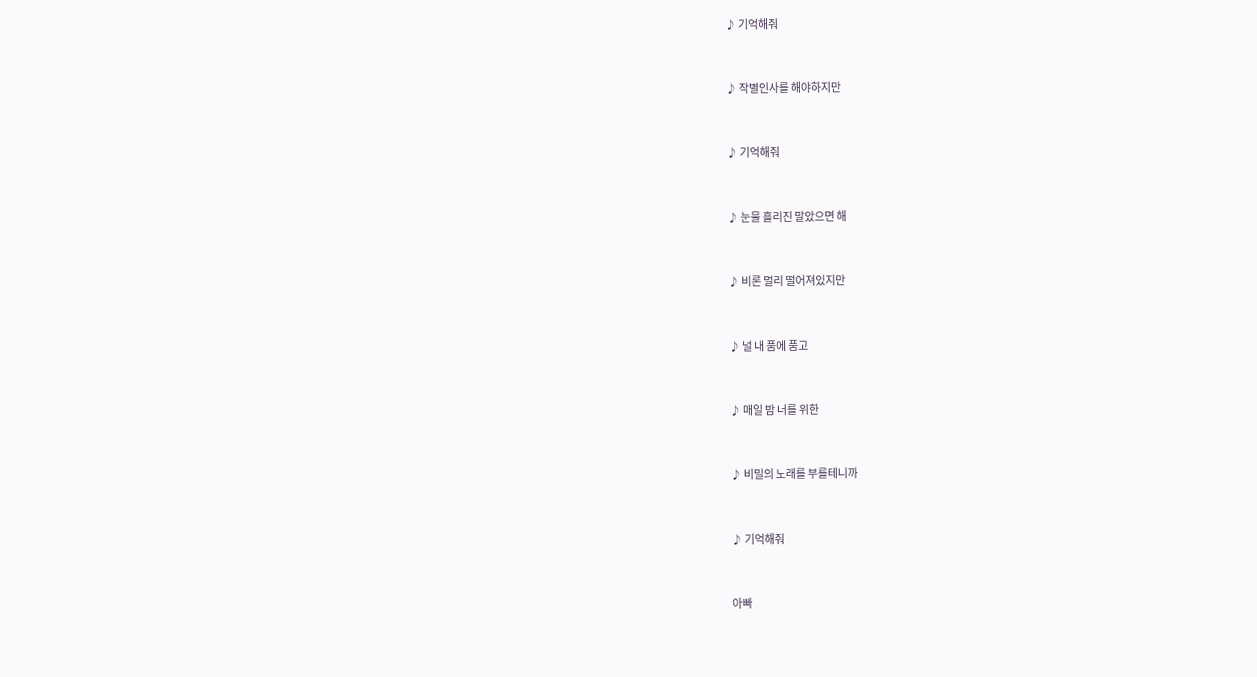♪ 기억해줘



♪ 작별인사를 해야하지만



♪ 기억해줘



♪ 눈물 흘리진 말았으면 해



♪ 비론 멀리 떨어져있지만



♪ 널 내 품에 품고



♪ 매일 밤 너를 위한



♪ 비밀의 노래를 부를테니까



♪ 기억해줘



아빠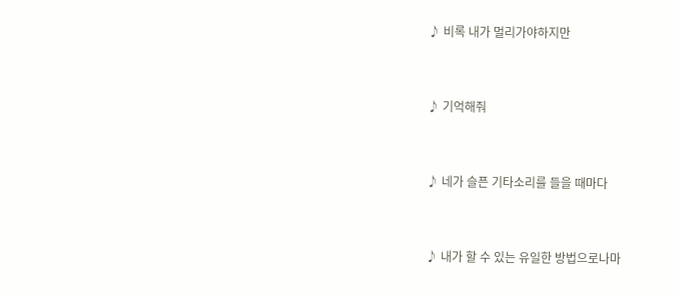♪ 비록 내가 멀리가야하지만



♪ 기억해줘



♪ 네가 슬픈 기타소리를 들을 때마다



♪ 내가 할 수 있는 유일한 방법으로나마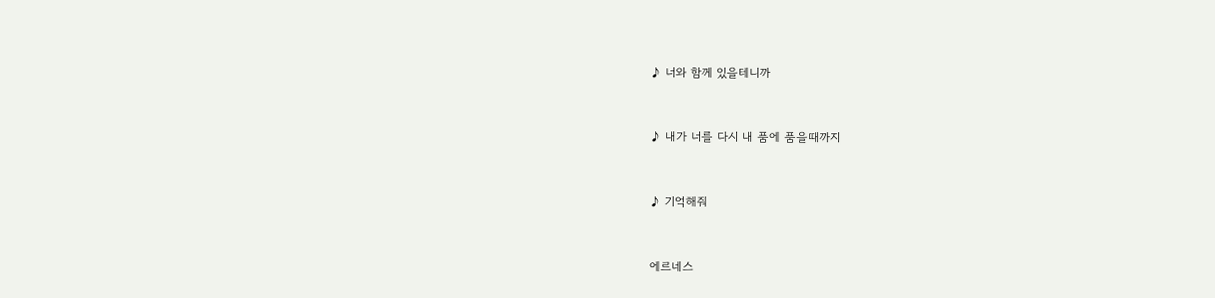♪ 너와 함께 있을테니까



♪ 내가 너를 다시 내 품에 품을때까지



♪ 기억해줘



에르네스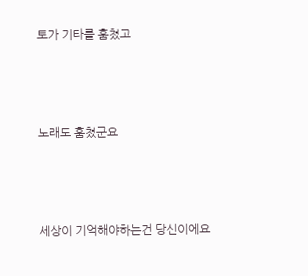토가 기타를 훔쳤고



노래도 훔쳤군요



세상이 기억해야하는건 당신이에요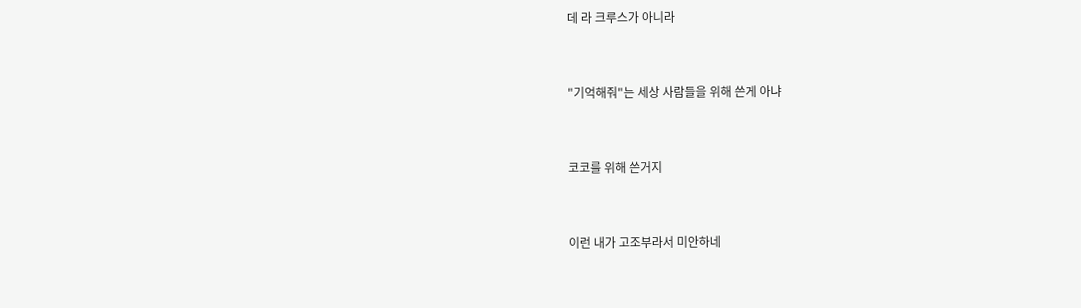데 라 크루스가 아니라



"기억해줘"는 세상 사람들을 위해 쓴게 아냐



코코를 위해 쓴거지



이런 내가 고조부라서 미안하네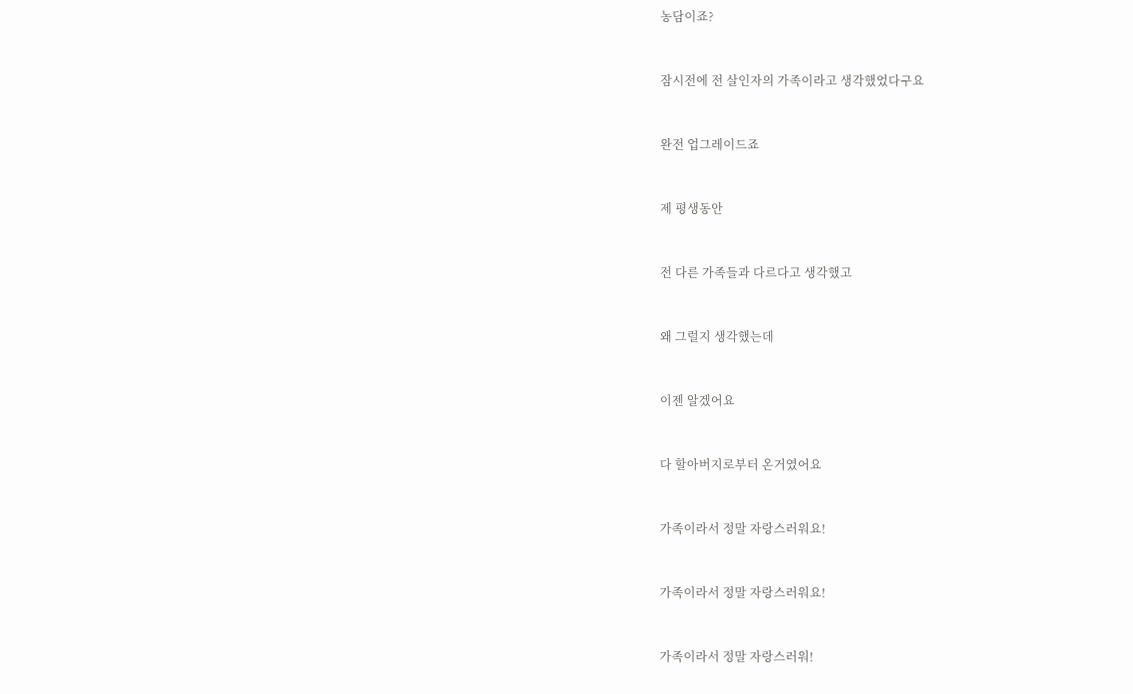농담이죠?



잠시전에 전 살인자의 가족이라고 생각했었다구요



완전 업그레이드죠



제 평생동안



전 다른 가족들과 다르다고 생각했고



왜 그럴지 생각했는데



이젠 알겠어요



다 할아버지로부터 온거였어요



가족이라서 정말 자랑스러워요!



가족이라서 정말 자랑스러워요!



가족이라서 정말 자랑스러워!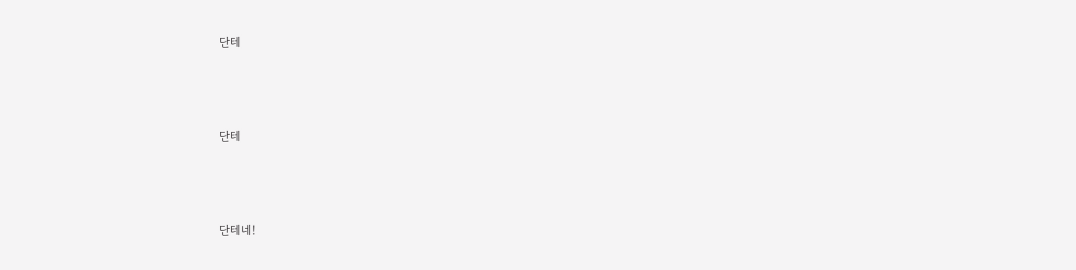단테



단테



단테네!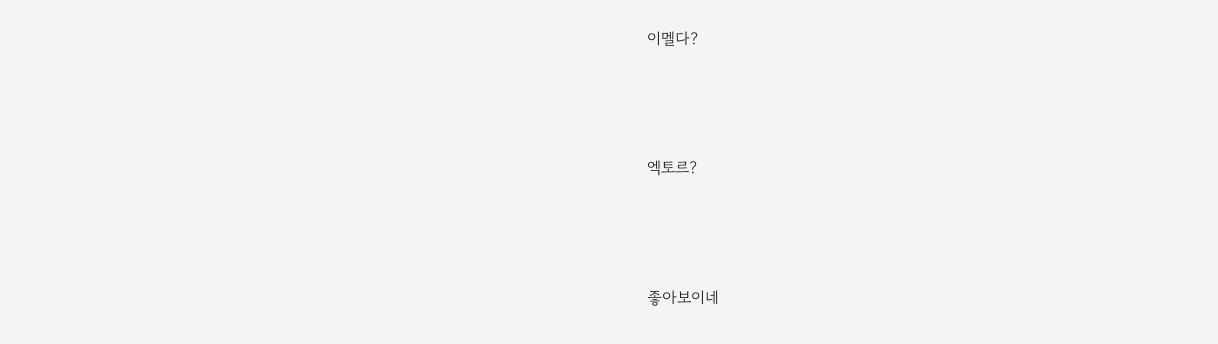이멜다?



엑토르?



좋아보이네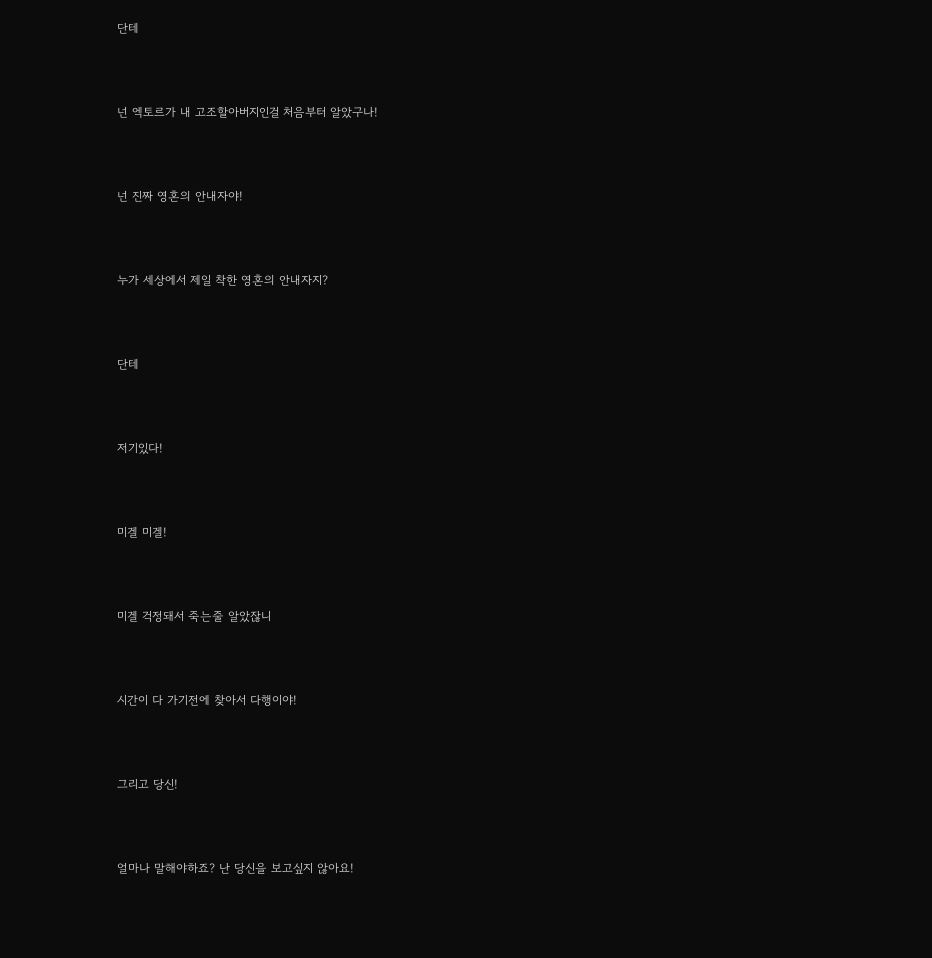단테



넌 엑토르가 내 고조할아버지인걸 처음부터 알았구나!



넌 진짜 영혼의 안내자야!



누가 세상에서 제일 착한 영혼의 안내자지?



단테



저기있다!



미겔 미겔!



미겔 걱정돼서 죽는줄 알았잖니



시간이 다 가기전에 찾아서 다행이야!



그리고 당신!



얼마나 말해야하죠? 난 당신을 보고싶지 않아요!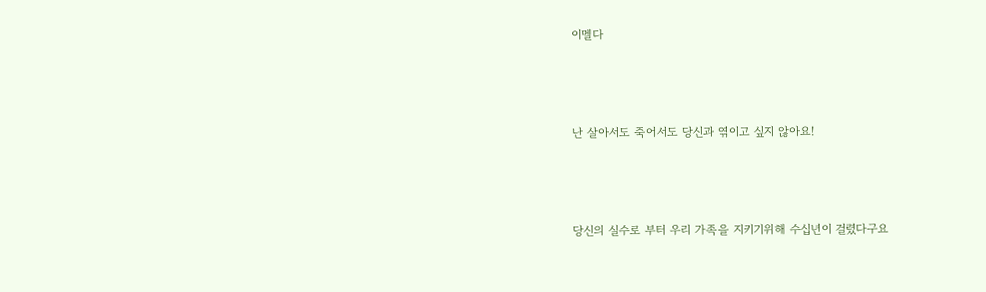이멜다



난 살아서도 죽어서도 당신과 엮이고 싶지 않아요!



당신의 실수로 부터 우리 가족을 지키기위해 수십년이 걸렸다구요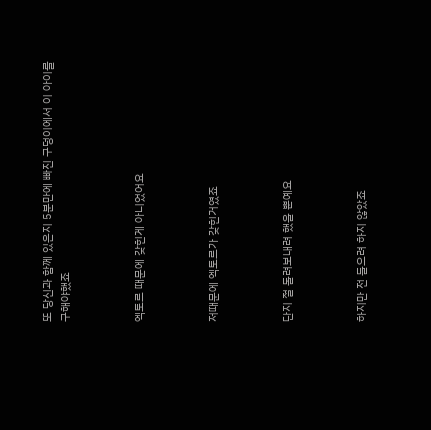또 당신과 함께 있은지 5분만에 빠진 구덩이에서 이 아이를 구해야했죠



엑토르 때문에 갖힌게 아니었어요



저때문에 엑토르가 갖힌거였죠



단지 절 돌려보내려 했을 뿐예요



하지만 전 들으려 하지 않았죠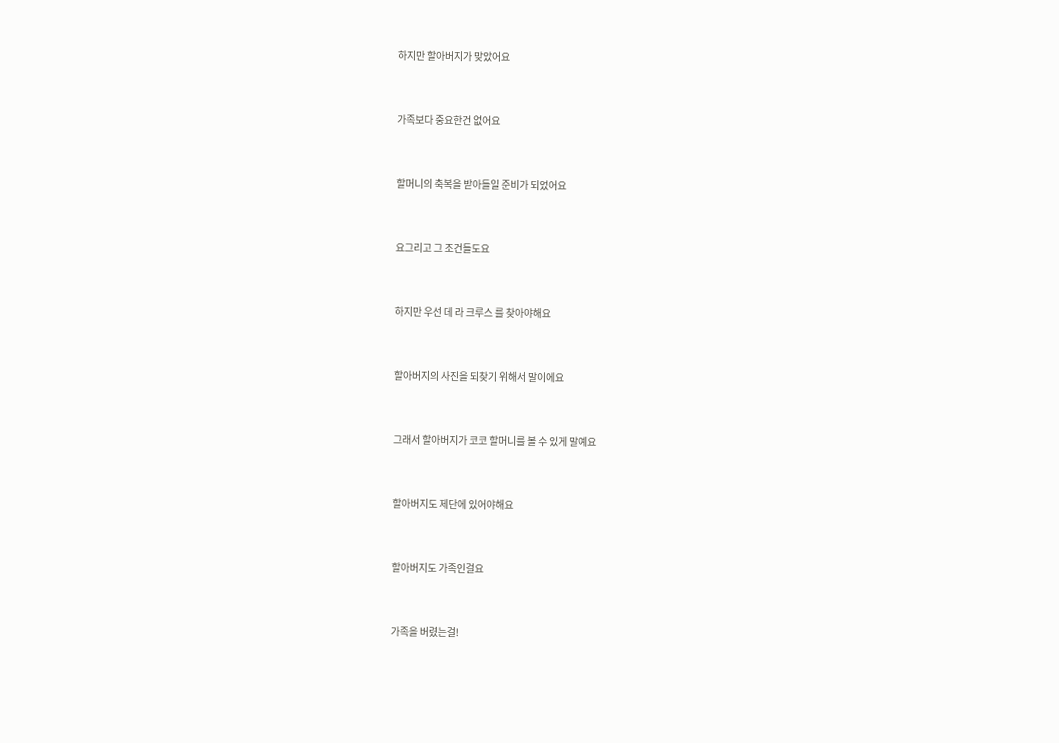하지만 할아버지가 맞았어요



가족보다 중요한건 없어요



할머니의 축복을 받아들일 준비가 되었어요



요그리고 그 조건들도요



하지만 우선 데 라 크루스 를 찾아야해요



할아버지의 사진을 되찾기 위해서 말이에요



그래서 할아버지가 코코 할머니를 볼 수 있게 말예요



할아버지도 제단에 있어야해요



할아버지도 가족인걸요



가족을 버렸는걸!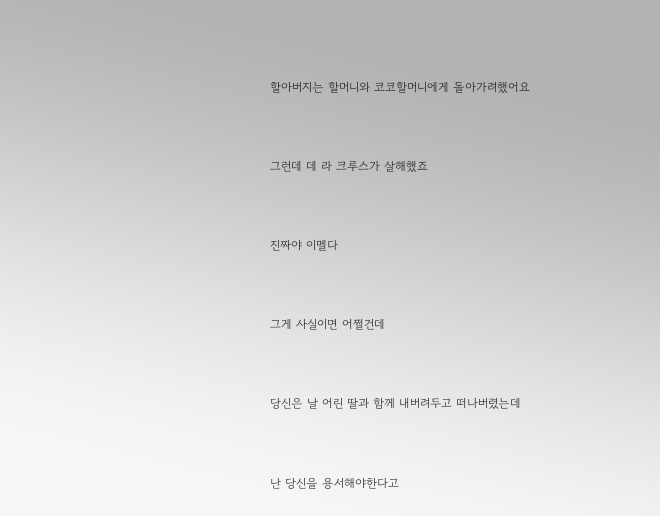할아버지는 할머니와 코코할머니에게 돌아가려했어요



그런데 데 라 크루스가 살해했죠



진짜야 이멜다



그게 사실이면 어쩔건데



당신은 날 어린 딸과 함께 내버려두고 떠나버렸는데



난 당신을 용서해야한다고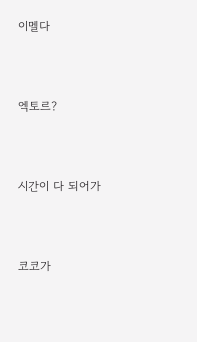이멜다



엑토르?



시간이 다 되어가



코코가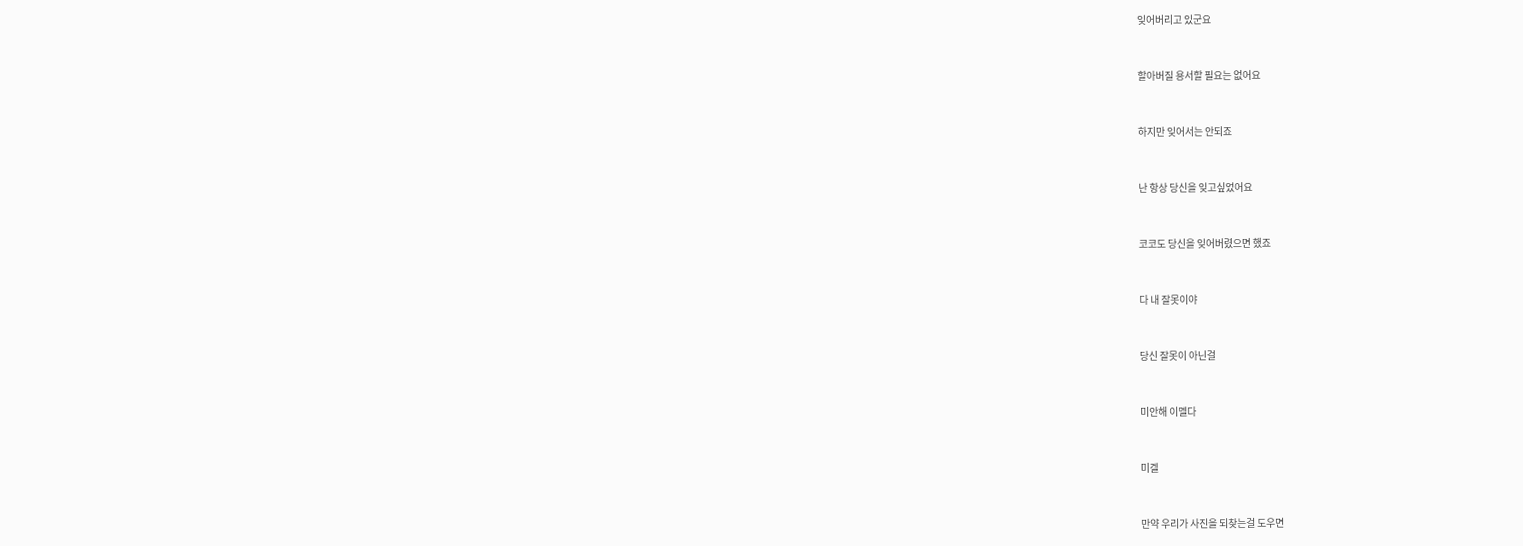잊어버리고 있군요



할아버질 용서할 필요는 없어요



하지만 잊어서는 안되죠



난 항상 당신을 잊고싶었어요



코코도 당신을 잊어버렸으면 했죠



다 내 잘못이야



당신 잘못이 아닌걸



미안해 이멜다



미겔



만약 우리가 사진을 되찾는걸 도우면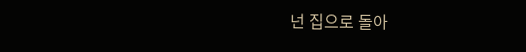넌 집으로 돌아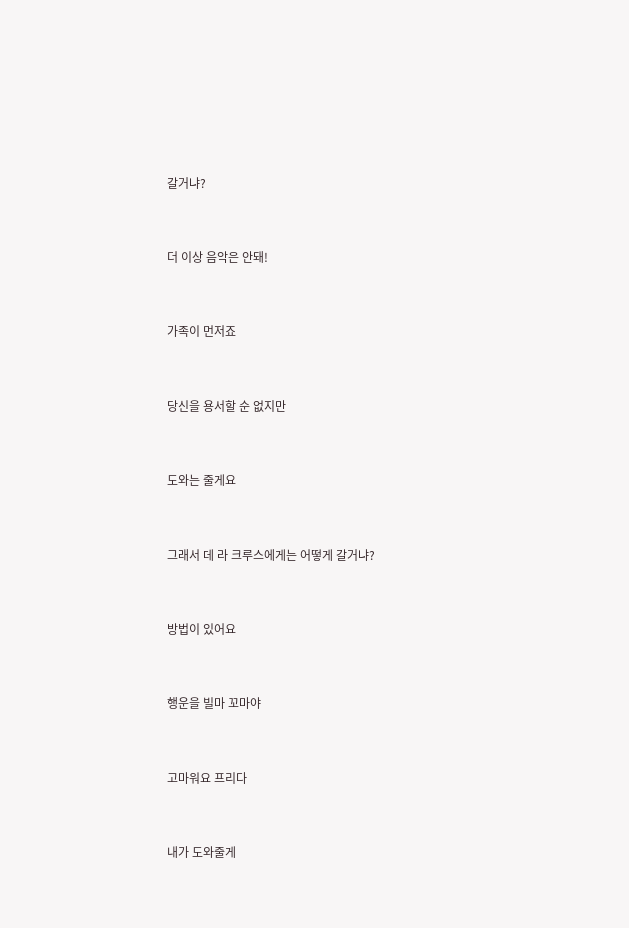갈거냐?



더 이상 음악은 안돼!



가족이 먼저죠



당신을 용서할 순 없지만



도와는 줄게요



그래서 데 라 크루스에게는 어떻게 갈거냐?



방법이 있어요



행운을 빌마 꼬마야



고마워요 프리다



내가 도와줄게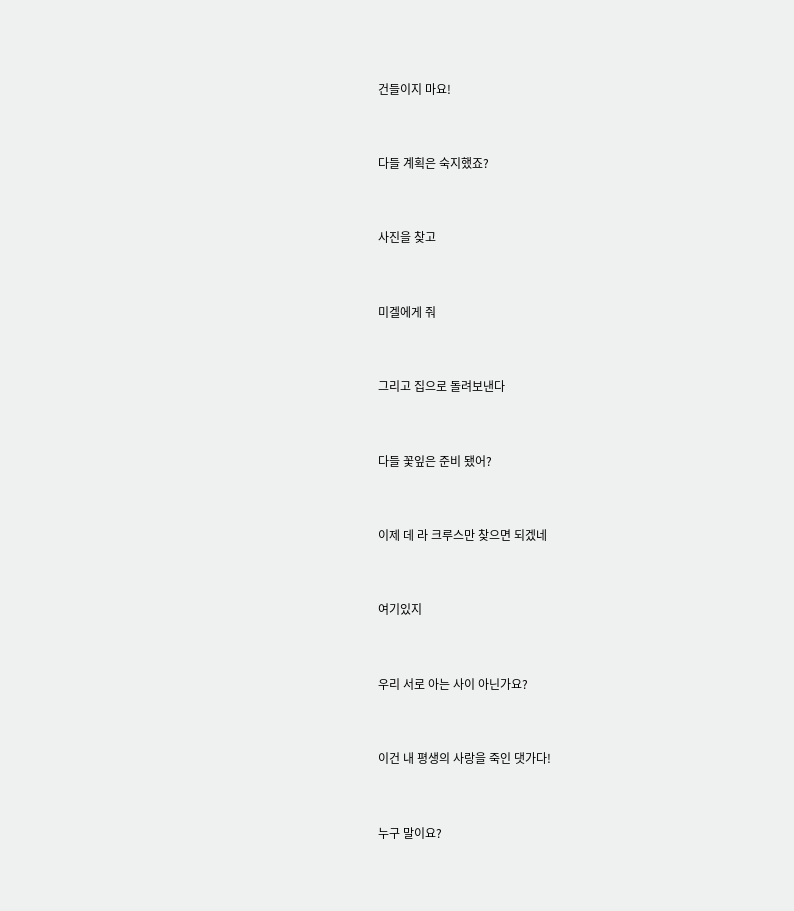건들이지 마요!



다들 계획은 숙지했죠?



사진을 찾고



미겔에게 줘



그리고 집으로 돌려보낸다



다들 꽃잎은 준비 됐어?



이제 데 라 크루스만 찾으면 되겠네



여기있지



우리 서로 아는 사이 아닌가요?



이건 내 평생의 사랑을 죽인 댓가다!



누구 말이요?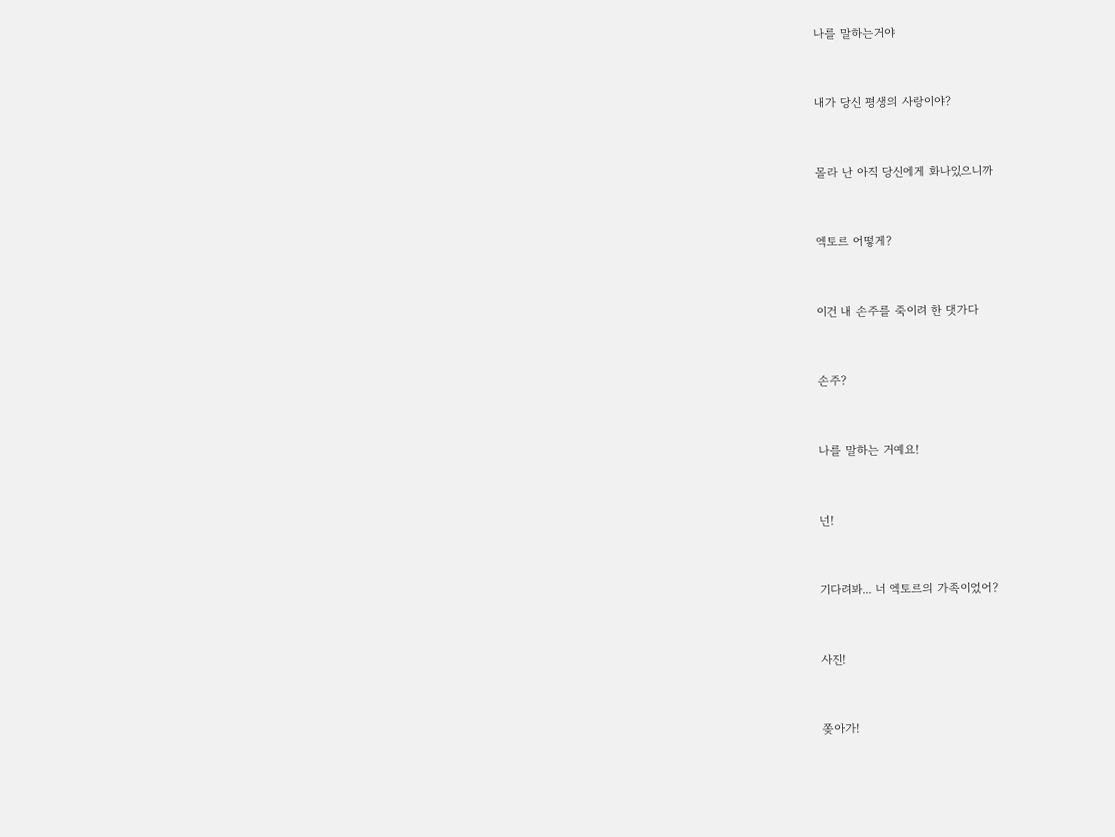나를 말하는거야



내가 당신 평생의 사랑이야?



몰라 난 아직 당신에게 화나있으니까



엑토르 어떻게?



이건 내 손주를 죽이려 한 댓가다



손주?



나를 말하는 거예요!



넌!



기다려봐... 너 엑토르의 가족이었어?



사진!



쫒아가!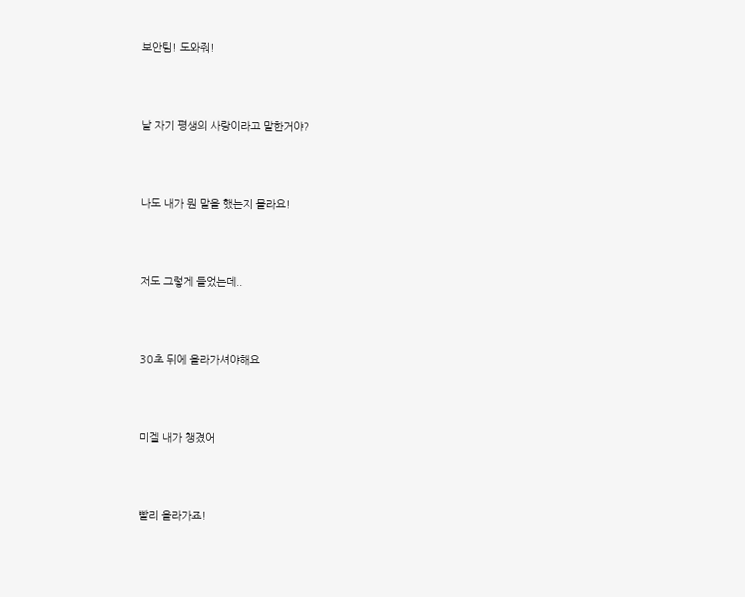보안팀! 도와줘!



날 자기 평생의 사랑이라고 말한거야?



나도 내가 뭔 말을 했는지 몰라요!



저도 그렇게 들었는데..



30초 뒤에 올라가셔야해요



미겔 내가 챙겼어



빨리 올라가죠!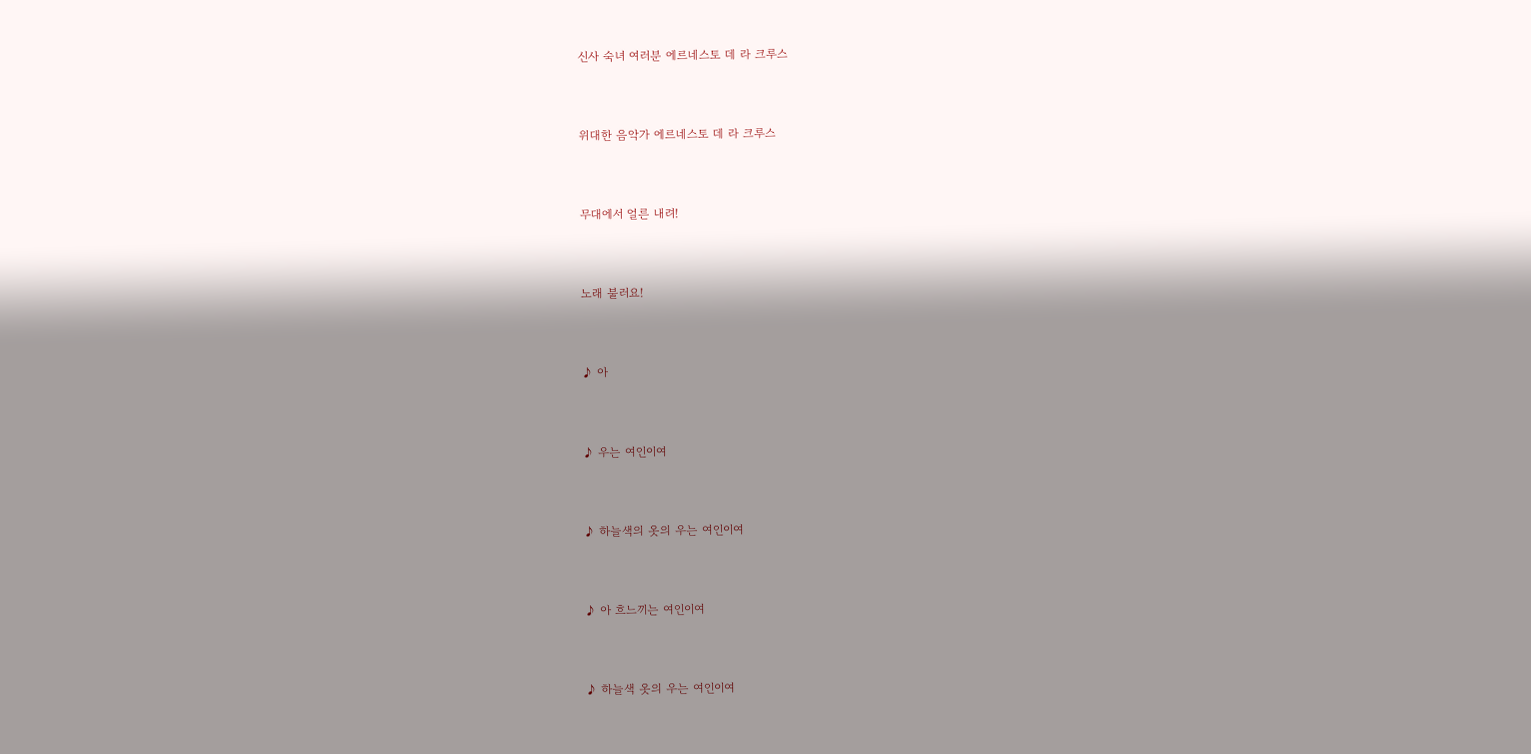신사 숙녀 여러분 에르네스토 데 라 크루스



위대한 음악가 에르네스토 데 라 크루스



무대에서 얼른 내려!



노래 불러요!



♪ 아



♪ 우는 여인이여



♪ 하늘색의 옷의 우는 여인이여



♪ 아 흐느끼는 여인이여



♪ 하늘색 옷의 우는 여인이여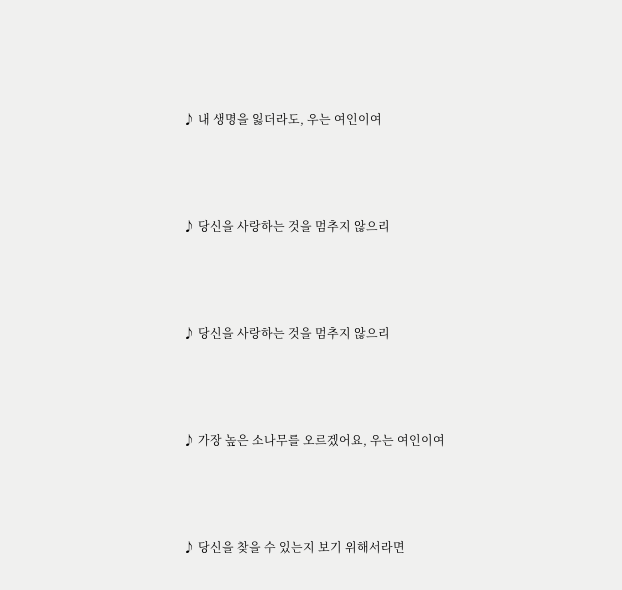♪ 내 생명을 잃더라도, 우는 여인이여



♪ 당신을 사랑하는 것을 멈추지 않으리



♪ 당신을 사랑하는 것을 멈추지 않으리



♪ 가장 높은 소나무를 오르겠어요, 우는 여인이여



♪ 당신을 찾을 수 있는지 보기 위해서라면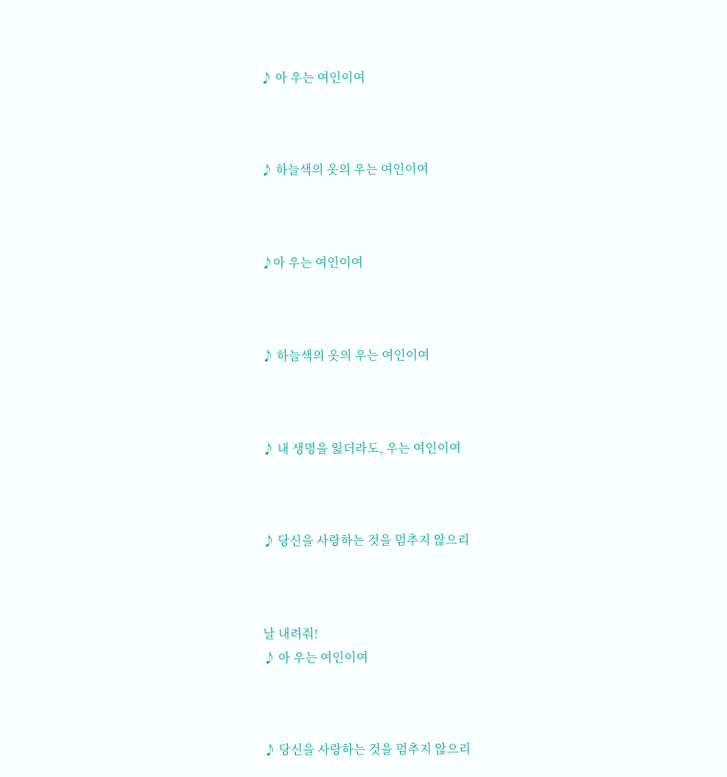♪ 아 우는 여인이여



♪ 하늘색의 옷의 우는 여인이여



♪아 우는 여인이여



♪ 하늘색의 옷의 우는 여인이여



♪ 내 생명을 잃더라도, 우는 여인이여



♪ 당신을 사랑하는 것을 멈추지 않으리



날 내려줘!
♪ 아 우는 여인이여



♪ 당신을 사랑하는 것을 멈추지 않으리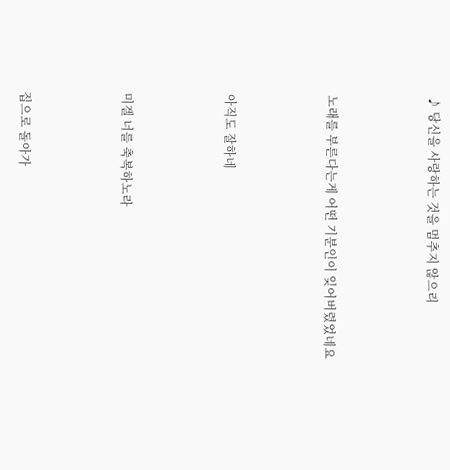♪ 당신을 사랑하는 것을 멈추지 않으리



노래를 부른다는게 어떤 기분인이 잊어버렸었네요



아직도 잘하네



미겔 너를 축복하노라



집으로 돌아가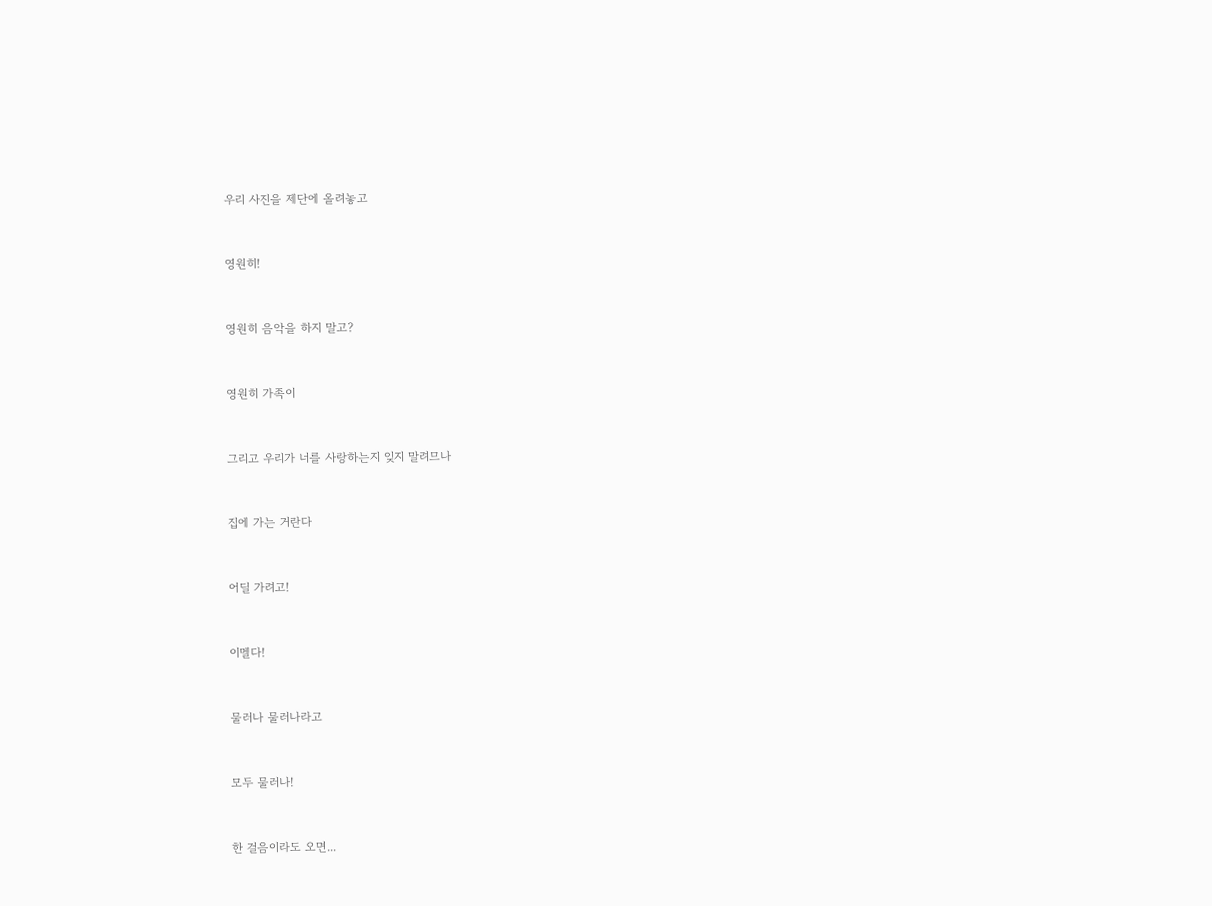우리 사진을 제단에 올려놓고



영원히!



영원히 음악을 하지 말고?



영원히 가족이



그리고 우리가 너를 사랑하는지 잊지 말려므나



집에 가는 거란다



어딜 가려고!



이멜다!



물러나 물러나라고



모두 물러나!



한 걸음이라도 오면...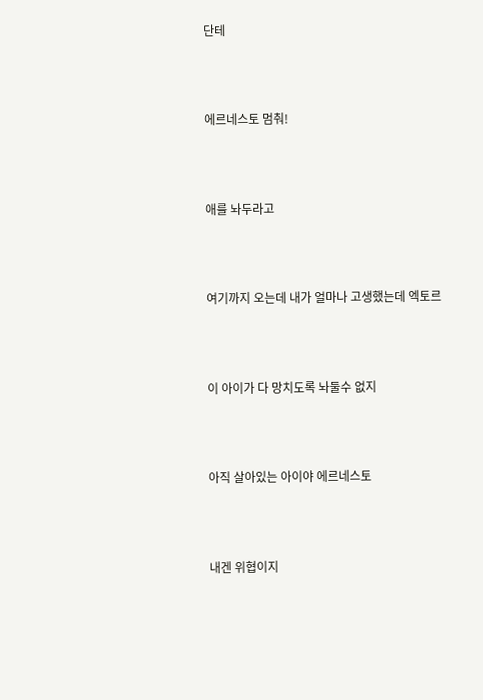단테



에르네스토 멈춰!



애를 놔두라고



여기까지 오는데 내가 얼마나 고생했는데 엑토르



이 아이가 다 망치도록 놔둘수 없지



아직 살아있는 아이야 에르네스토



내겐 위협이지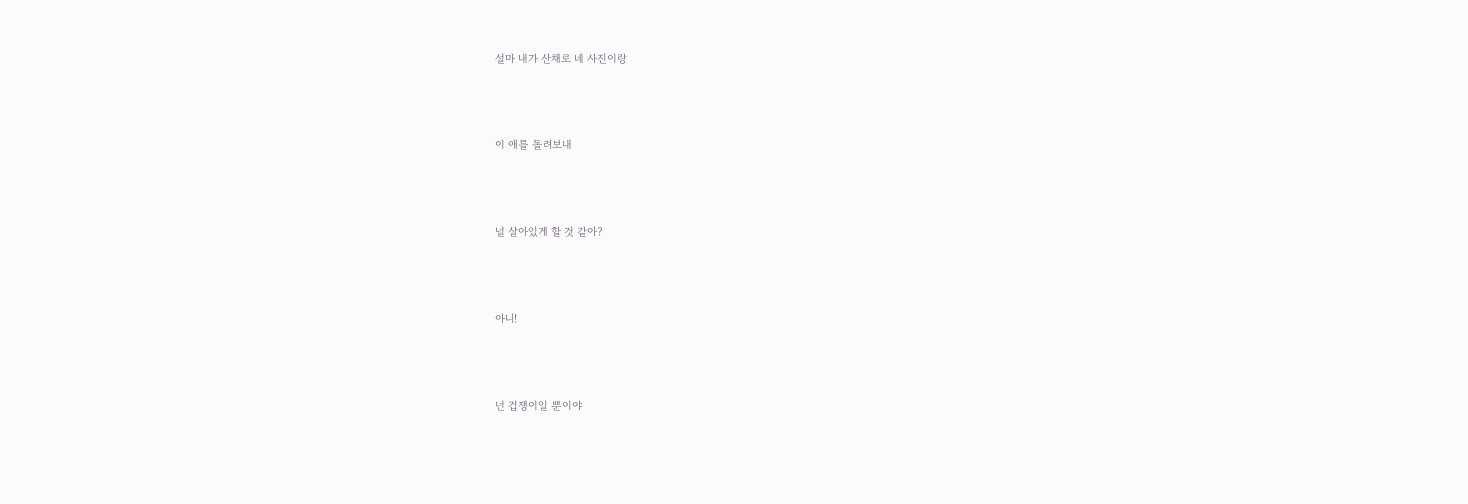설마 내가 산채로 네 사진이랑



이 애를 돌려보내



널 살아있게 할 것 같아?



아니!



넌 겁쟁이일 뿐이야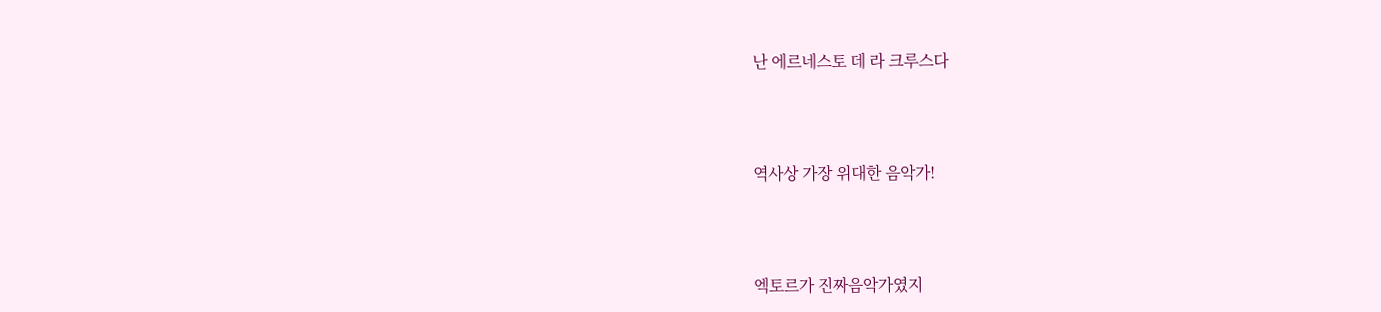난 에르네스토 데 라 크루스다



역사상 가장 위대한 음악가!



엑토르가 진짜음악가였지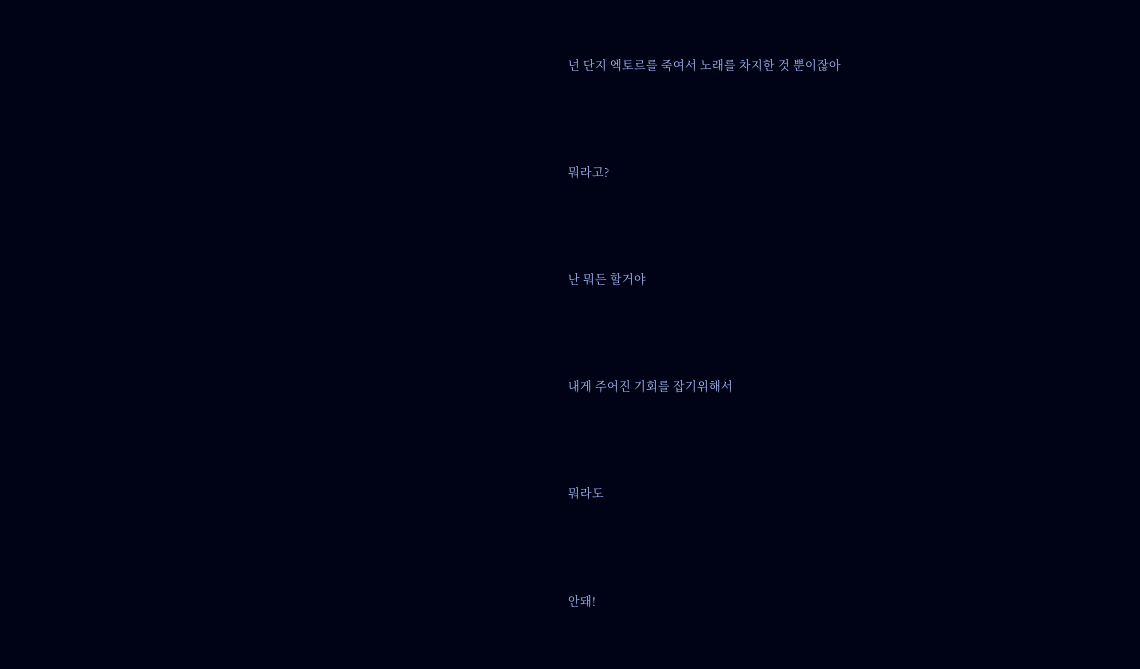넌 단지 엑토르를 죽여서 노래를 차지한 것 뿐이잖아



뭐라고?



난 뭐든 할거야



내게 주어진 기회를 잡기위해서



뭐라도



안돼!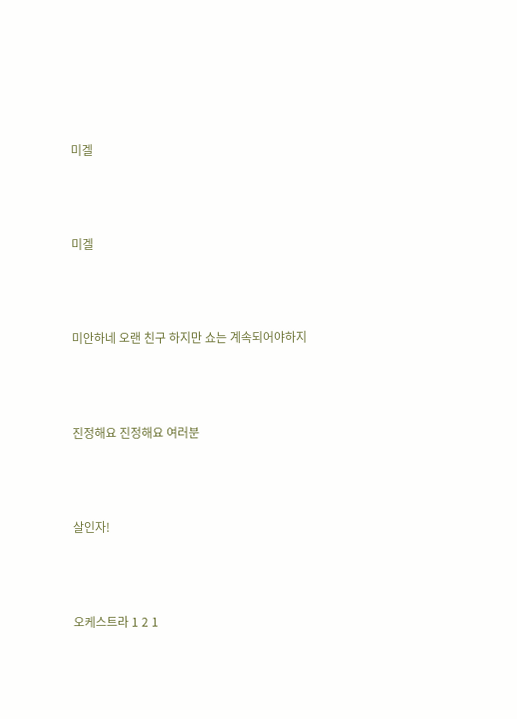미겔



미겔



미안하네 오랜 친구 하지만 쇼는 계속되어야하지



진정해요 진정해요 여러분



살인자!



오케스트라 1 2 1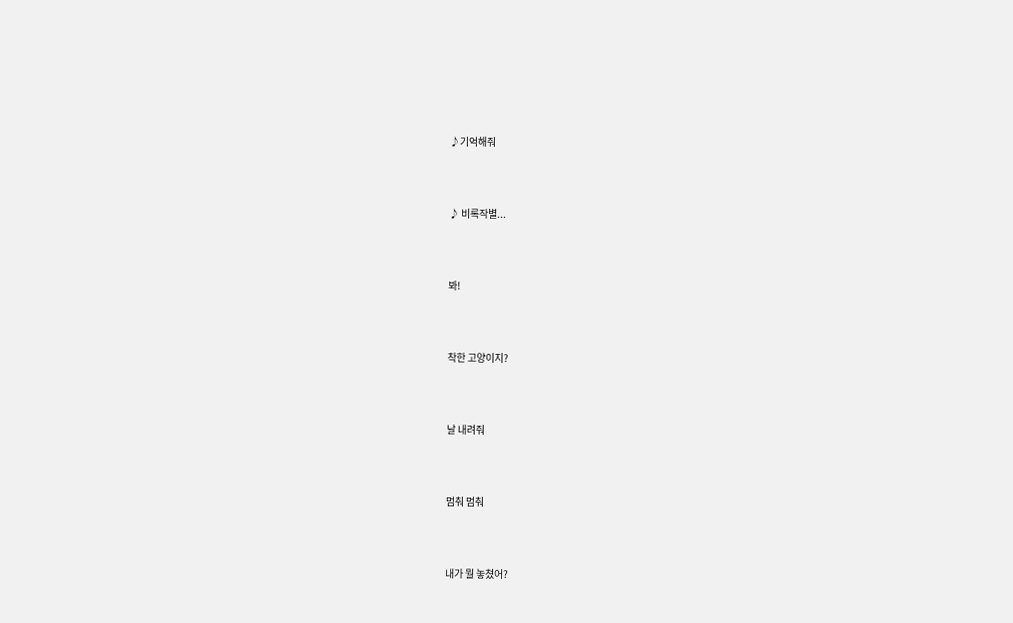♪기억해줘



♪ 비록작별...



봐!



착한 고양이지?



날 내려줘



멈춰 멈춰



내가 뭘 놓쳤어?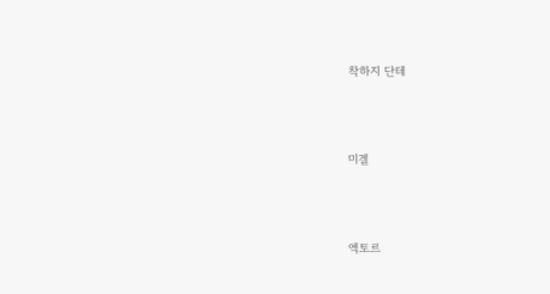착하지 단테



미겔



엑토르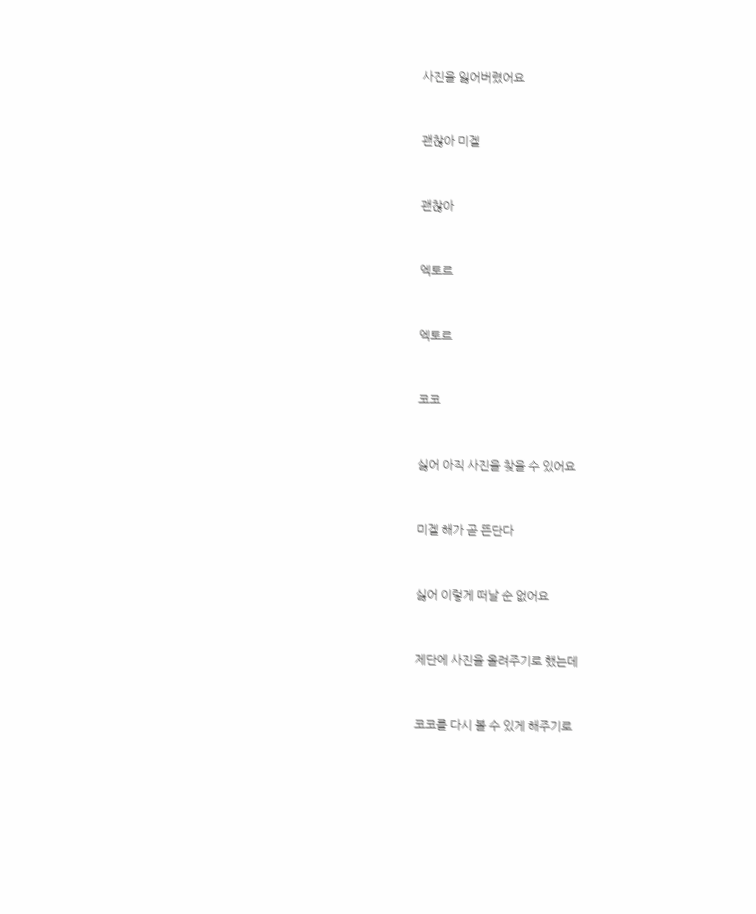사진을 잃어버렸어요



괜찮아 미겔



괜찮아



엑토르



엑토르



코코



싫어 아직 사진을 찾을 수 있어요



미겔 해가 곧 뜬단다



싫어 이렇게 떠날 순 없어요



제단에 사진을 올려주기로 했는데



코코를 다시 볼 수 있게 해주기로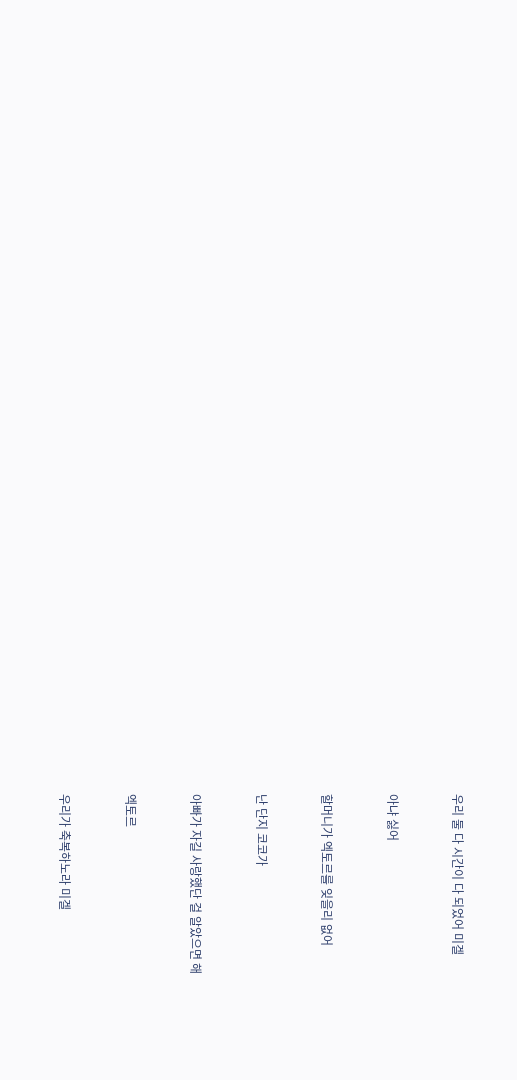우리 둘 다 시간이 다 되었어 미겔



아냐 싫어



할머니가 엑토르를 잊을리 없어



난 단지 코코가



아빠가 자길 사랑했단 걸 알았으면 해



엑토르



우리가 축복하노라 미겔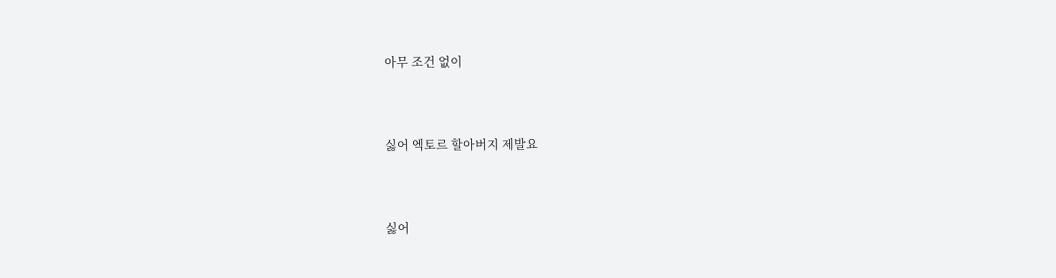아무 조건 없이



싫어 엑토르 할아버지 제발요



싫어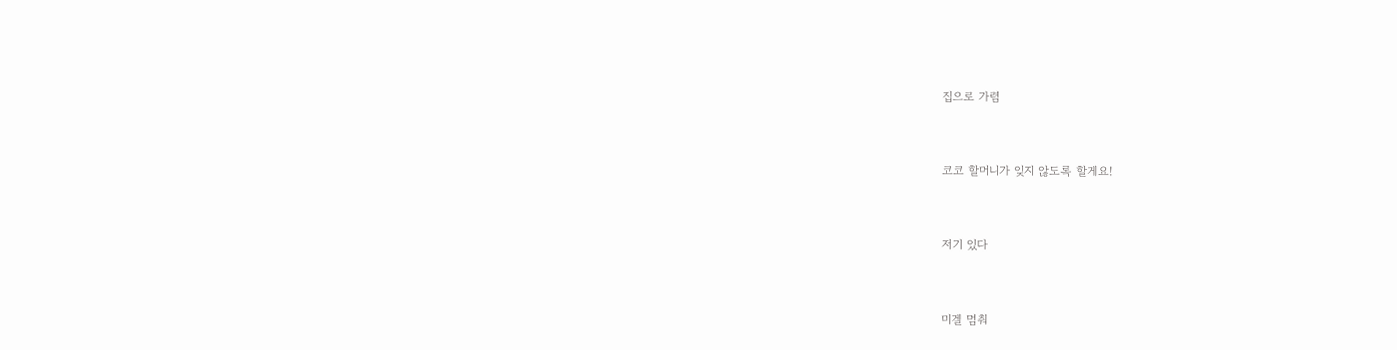집으로 가렴



코코 할머니가 잊지 않도록 할게요!



저기 있다



미겔 멈춰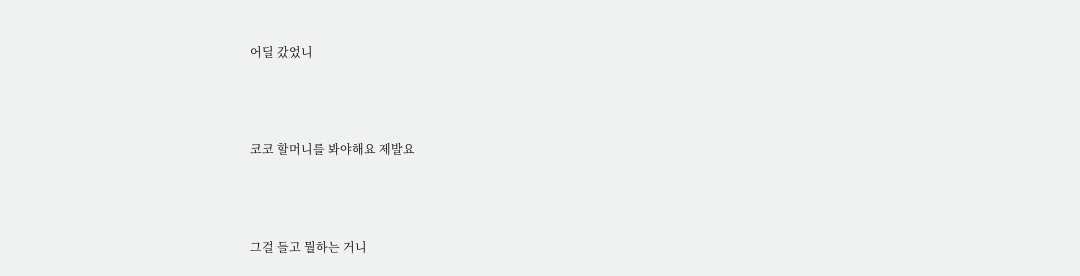어딜 갔었니



코코 할머니를 봐야해요 제발요



그걸 들고 뭘하는 거니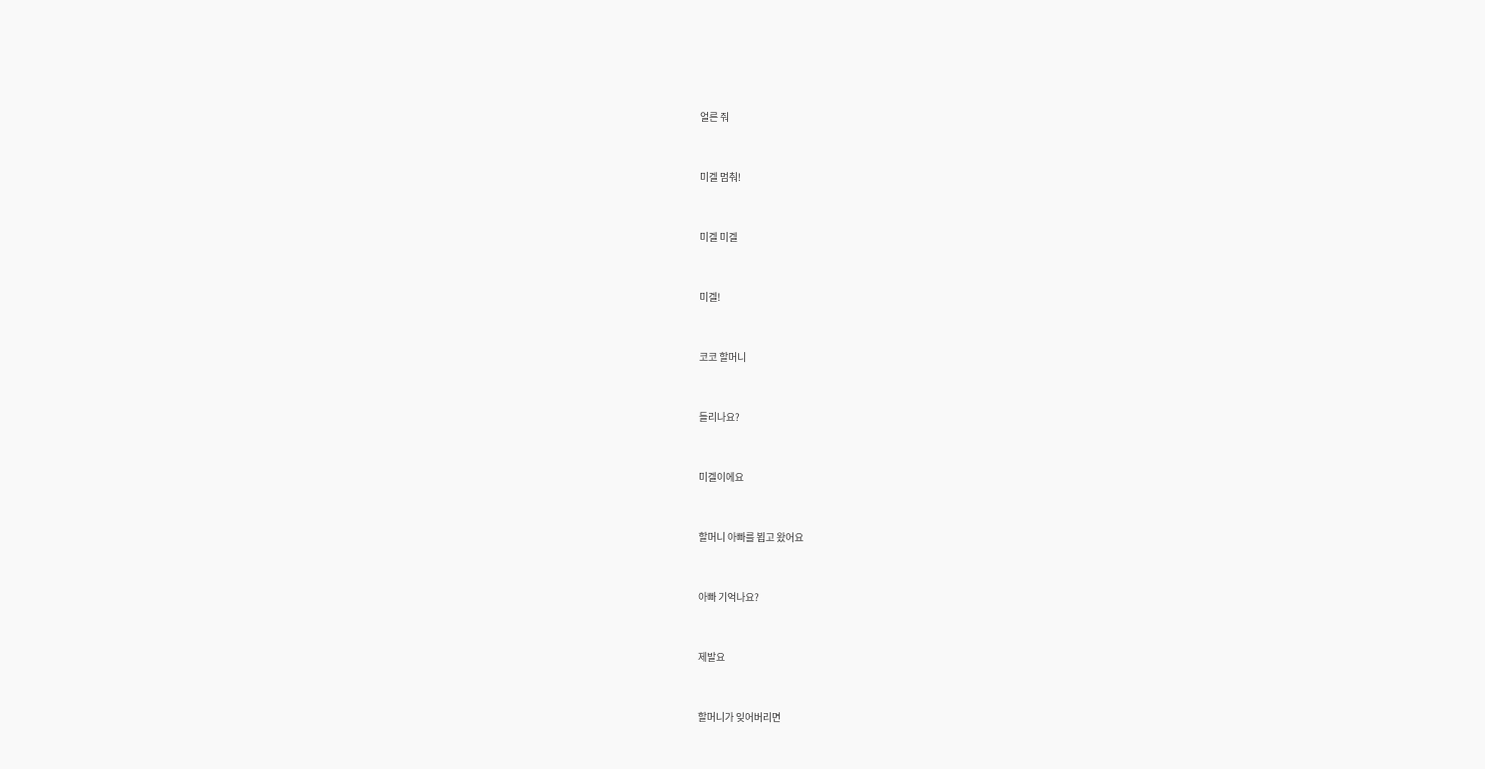얼른 줘



미겔 멈춰!



미겔 미겔



미겔!



코코 할머니



들리나요?



미겔이에요



할머니 아빠를 뵙고 왔어요



아빠 기억나요?



제발요



할머니가 잊어버리면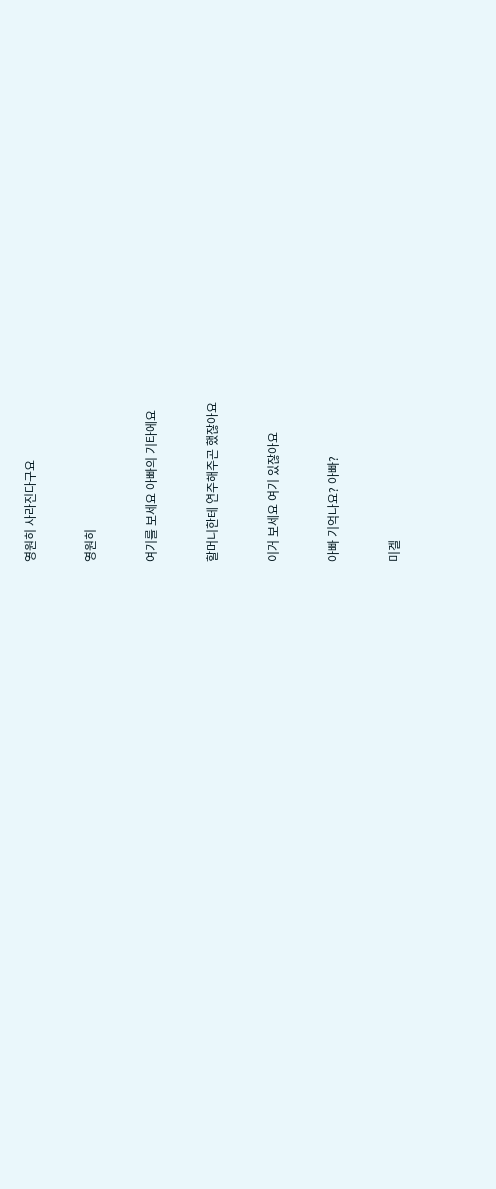영원히 사라진다구요



영원히



여기를 보세요 아빠의 기타에요



할머니한테 연주해주곤 했잖아요



이거 보세요 여기 있잖아요



아빠 기억나요? 아빠?



미겔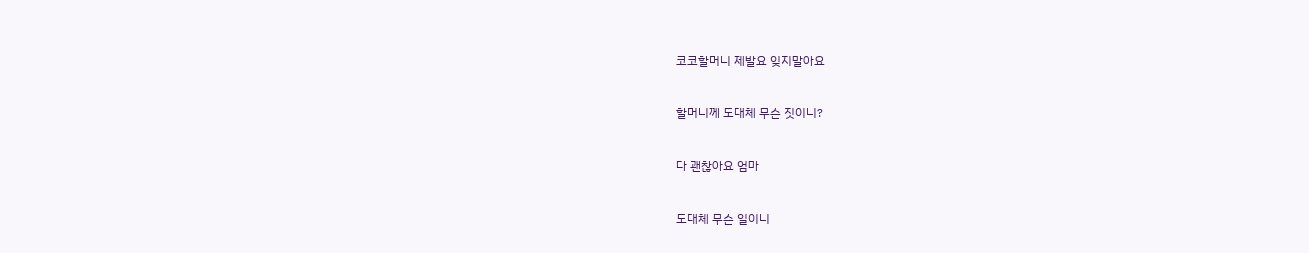코코할머니 제발요 잊지말아요



할머니께 도대체 무슨 짓이니?



다 괜찮아요 엄마



도대체 무슨 일이니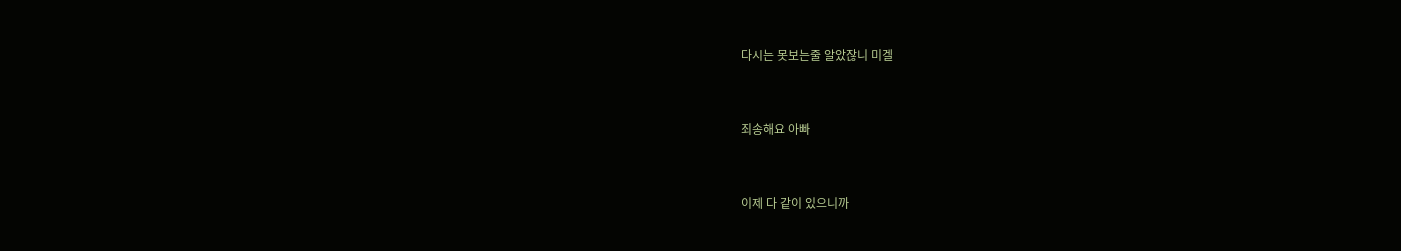다시는 못보는줄 알았잖니 미겔



죄송해요 아빠



이제 다 같이 있으니까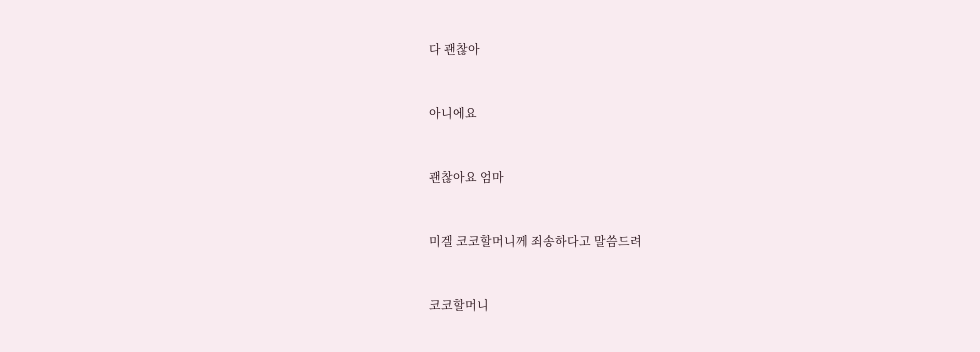다 괜찮아



아니에요



괜찮아요 엄마



미겔 코코할머니께 죄송하다고 말씀드려



코코할머니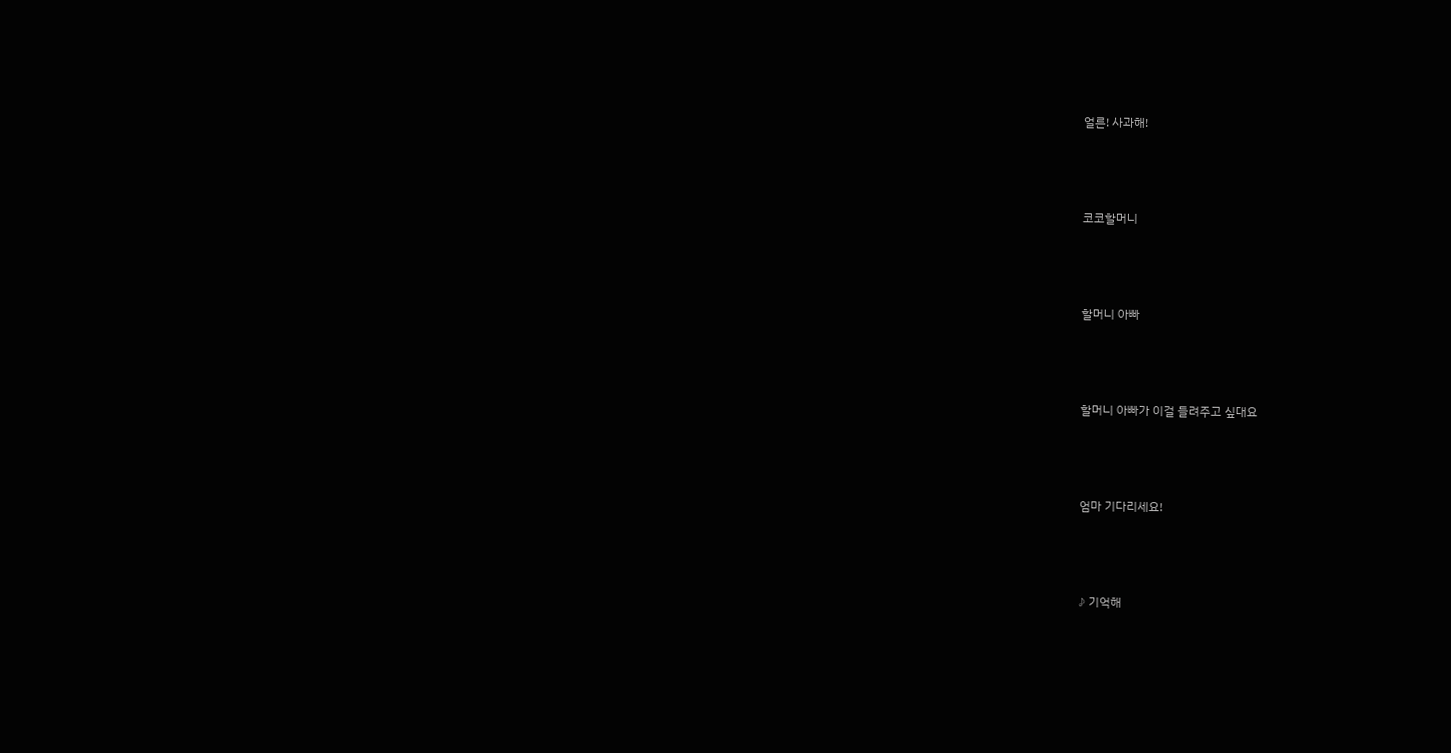얼른! 사과해!



코코할머니



할머니 아빠



할머니 아빠가 이걸 들려주고 싶대요



엄마 기다리세요!



♪ 기억해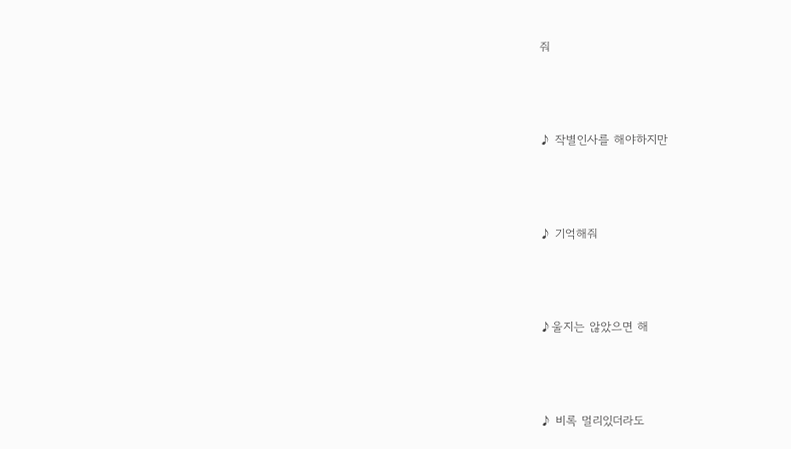줘



♪ 작별인사를 해야하지만



♪ 기억해줘



♪울지는 않았으면 해



♪ 비록 멀리있더라도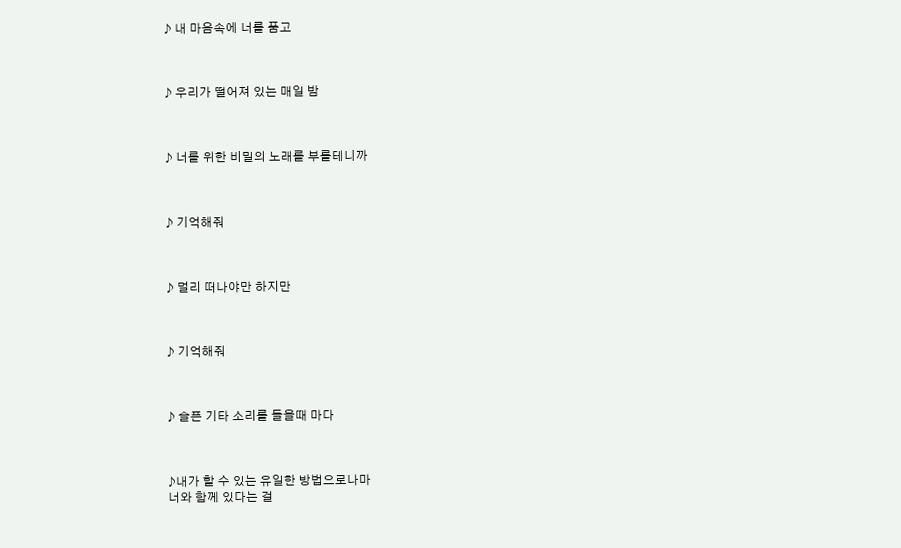♪ 내 마음속에 너를 품고



♪ 우리가 떨어져 있는 매일 밤



♪ 너를 위한 비밀의 노래를 부를테니까



♪ 기억해줘



♪ 멀리 떠나야만 하지만



♪ 기억해줘



♪ 슬픈 기타 소리를 들을때 마다



♪내가 할 수 있는 유일한 방법으로나마
너와 함께 있다는 걸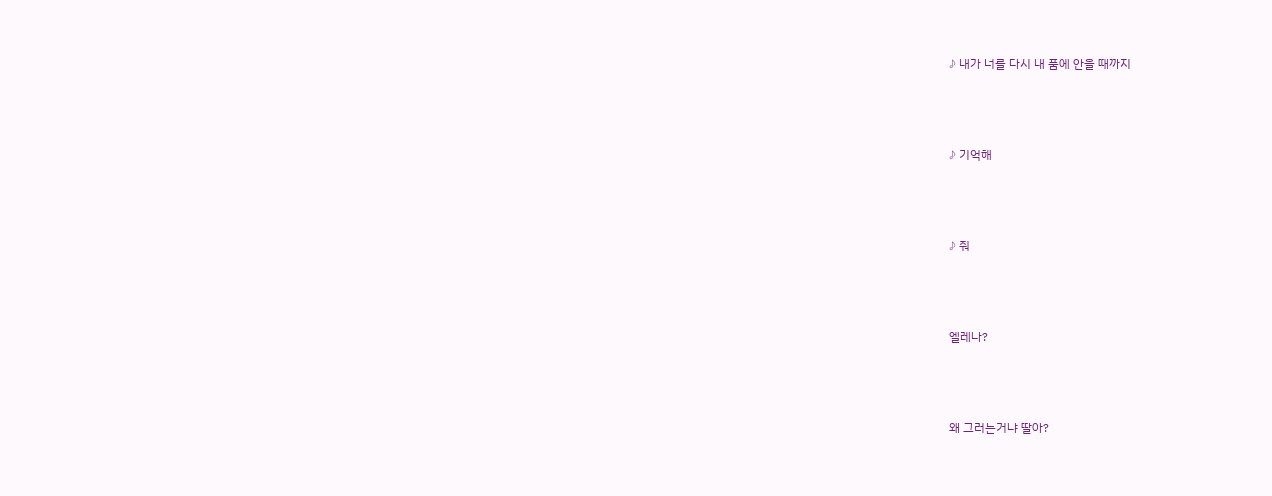♪ 내가 너를 다시 내 품에 안을 때까지



♪ 기억해



♪ 줘



엘레나?



왜 그러는거냐 딸아?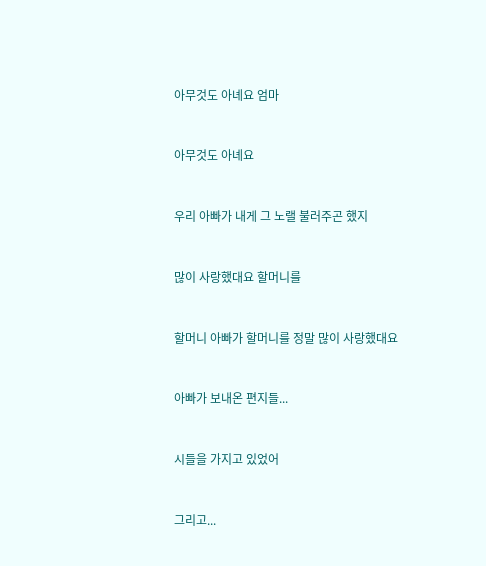아무것도 아녜요 엄마



아무것도 아녜요



우리 아빠가 내게 그 노랠 불러주곤 했지



많이 사랑했대요 할머니를



할머니 아빠가 할머니를 정말 많이 사랑했대요



아빠가 보내온 편지들...



시들을 가지고 있었어



그리고...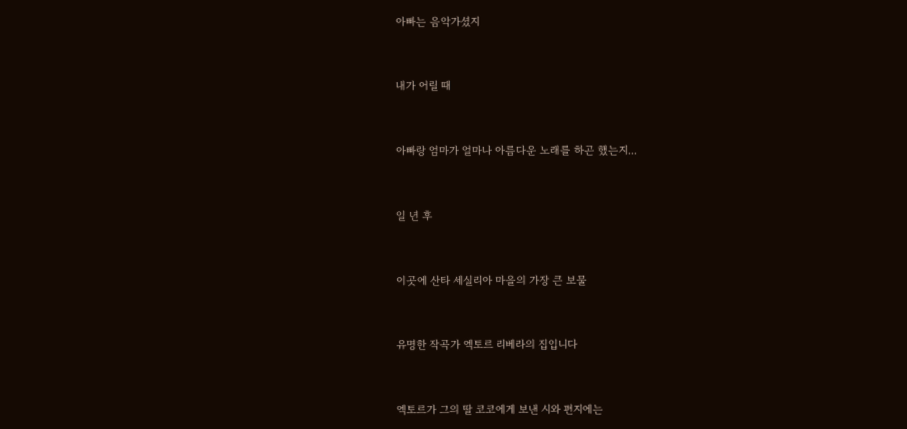아빠는 음악가셨지



내가 어릴 때



아빠랑 엄마가 얼마나 아름다운 노래를 하곤 했는지...



일 년 후



이곳에 산타 세실리아 마을의 가장 큰 보물



유명한 작곡가 엑토르 리베라의 집입니다



엑토르가 그의 딸 코코에게 보낸 시와 편지에는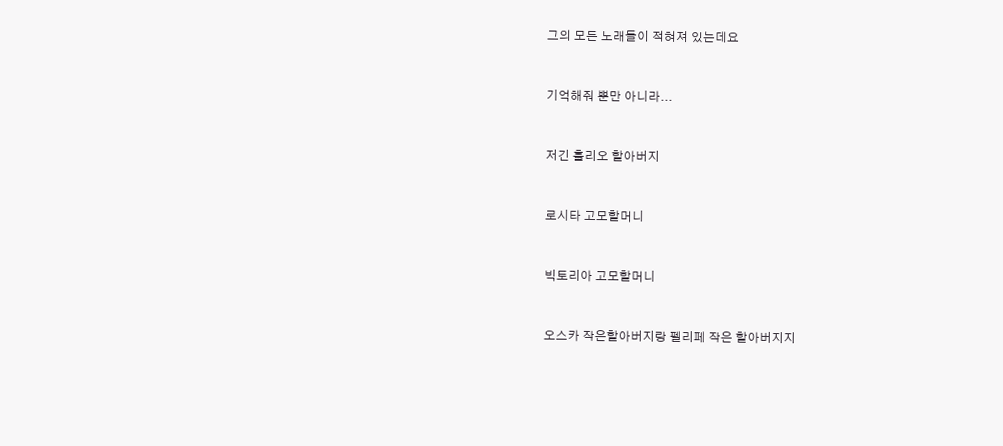그의 모든 노래들이 적혀져 있는데요



기억해줘 뿐만 아니라...



저긴 훌리오 할아버지



로시타 고모할머니



빅토리아 고모할머니



오스카 작은할아버지랑 펠리페 작은 할아버지지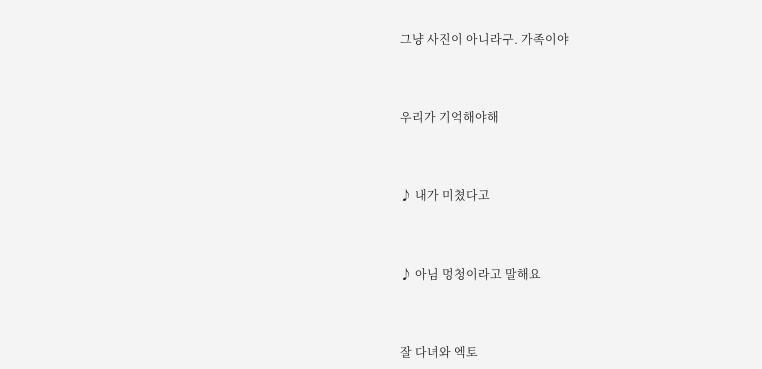그냥 사진이 아니라구. 가족이야



우리가 기억해야해



♪ 내가 미쳤다고



♪ 아님 멍청이라고 말해요



잘 다녀와 엑토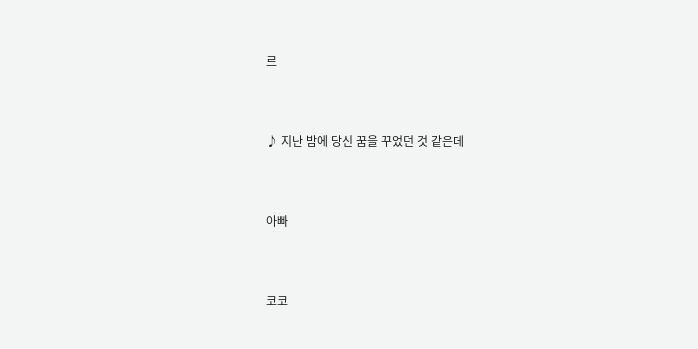르



♪ 지난 밤에 당신 꿈을 꾸었던 것 같은데



아빠



코코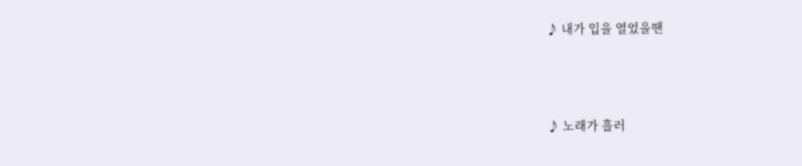♪ 내가 입을 열었을땐



♪ 노래가 흘러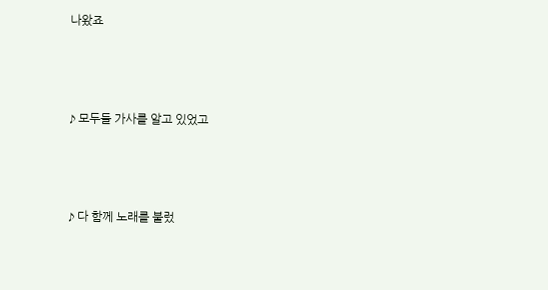나왔죠



♪ 모두들 가사를 알고 있었고



♪ 다 함께 노래를 불렀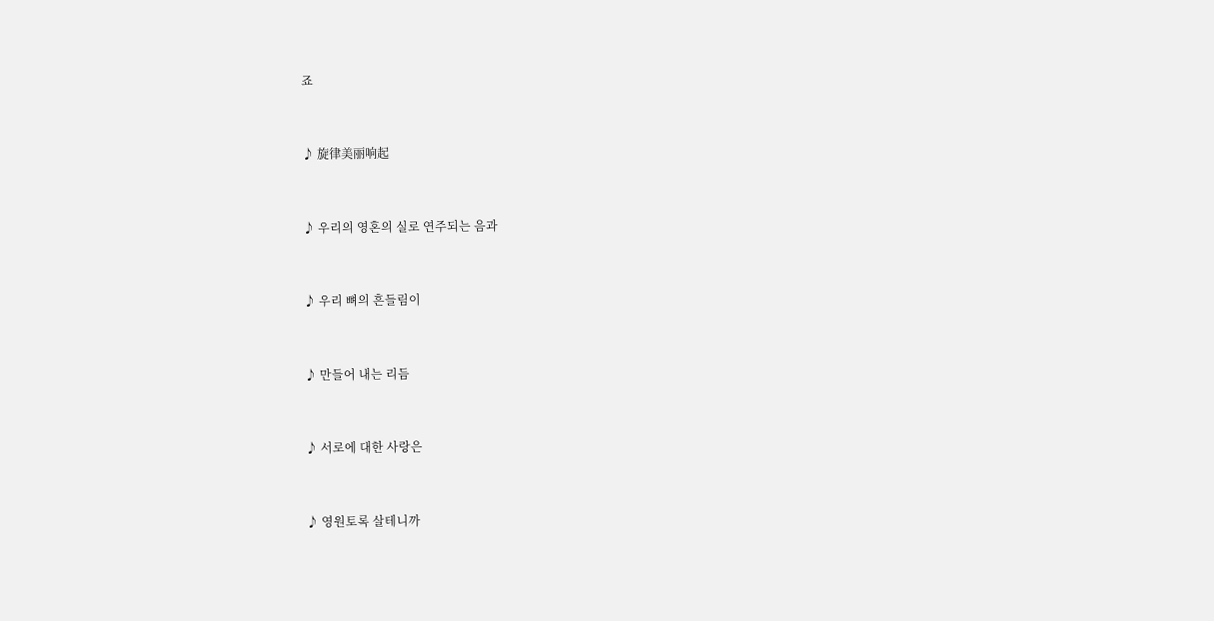죠



♪ 旋律美丽响起



♪ 우리의 영혼의 실로 연주되는 음과



♪ 우리 뼈의 흔들림이



♪ 만들어 내는 리듬



♪ 서로에 대한 사랑은



♪ 영원토록 살테니까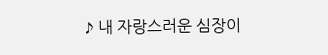♪ 내 자랑스러운 심장이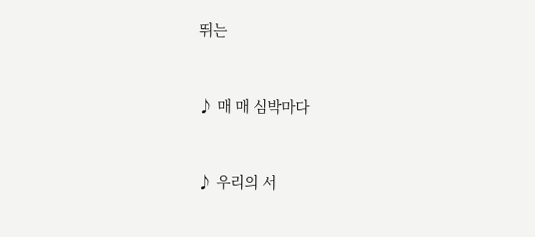뛰는



♪ 매 매 심박마다



♪ 우리의 서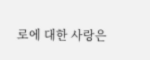로에 대한 사랑은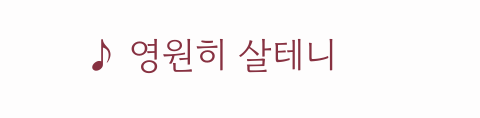♪ 영원히 살테니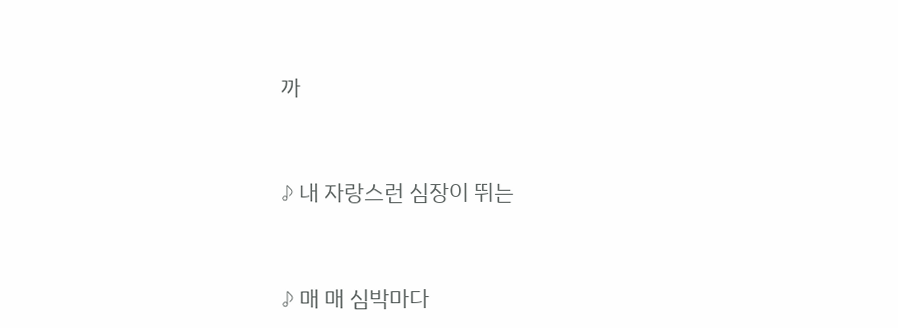까



♪ 내 자랑스런 심장이 뛰는



♪ 매 매 심박마다